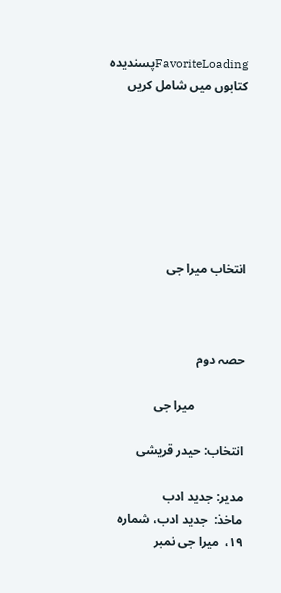FavoriteLoadingپسندیدہ کتابوں میں شامل کریں







انتخاب میرا جی



حصہ دوم

                میرا جی

انتخاب: حیدر قریشی

مدیر: جدید ادب
ماخذ:  جدید ادب، شمارہ ۱۹،  میرا جی نمبر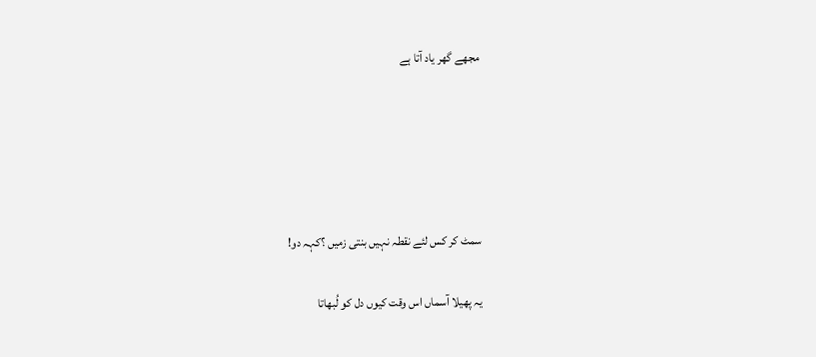مجھے گھر یاد آتا ہے





سمٹ کر کس لئے نقطہ نہیں بنتی زمیں ؟کہہ دو!

یہ پھیلا آسماں اس وقت کیوں دل کو لُبھاتا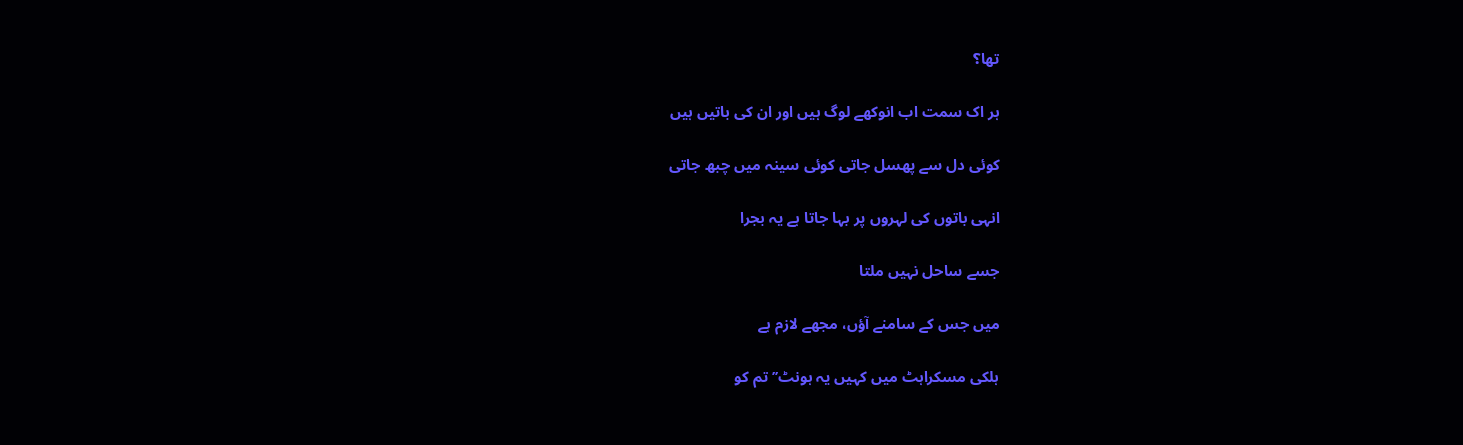تھا؟

ہر اک سمت اب انوکھے لوگ ہیں اور ان کی باتیں ہیں

کوئی دل سے پھسل جاتی کوئی سینہ میں چبھ جاتی

انہی باتوں کی لہروں پر بہا جاتا ہے یہ بجرا

جسے ساحل نہیں ملتا

میں جس کے سامنے آؤں، مجھے لازم ہے

ہلکی مسکراہٹ میں کہیں یہ ہونٹ’’ تم کو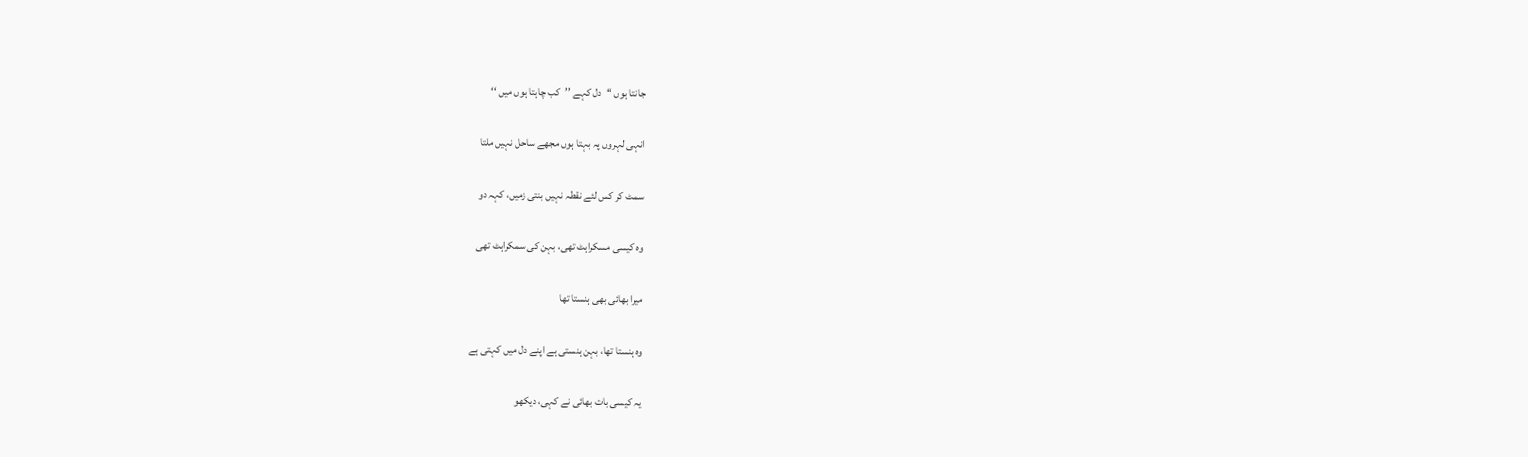جانتا ہوں ‘‘دل کہے ’’کب چاہتا ہوں میں ‘‘

انہی لہروں پہ بہتا ہوں مجھے ساحل نہیں ملتا

سمٹ کر کس لئے نقطہ نہیں بنتی زمیں، کہہ دو

وہ کیسی مسکراہٹ تھی، بہن کی سمکراہٹ تھی

میرا بھائی بھی ہنستا تھا

وہ ہنستا تھا، بہن ہنستی ہے اپنے دل میں کہتی ہے

یہ کیسی بات بھائی نے کہی، دیکھو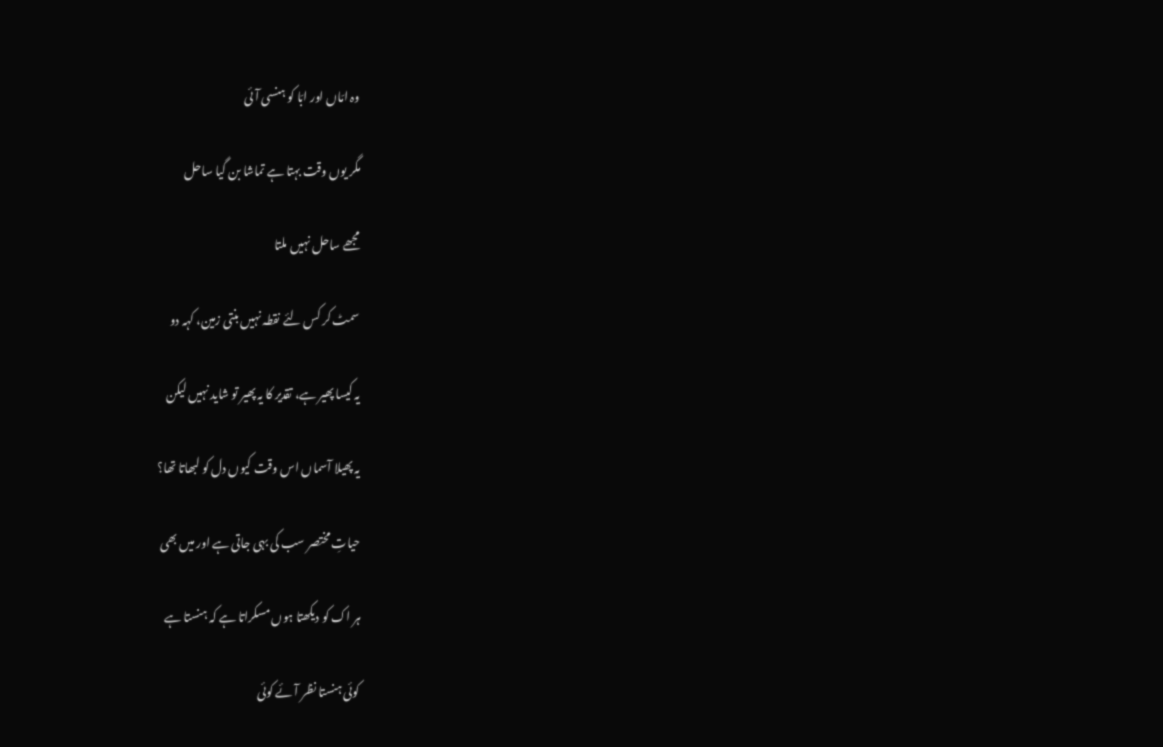وہ امّاں اور ابّا کو ہنسی آئی

مگر یوں وقت بہتا ہے تماشا بن گیا ساحل

مجھے ساحل نہیں ملتا

سمٹ کر کس لئے نقطہ نہیں بنتی زمین، کہہ دو

یہ کیسا پھیر ہے، تقدیر کا یہ پھیر تو شاید نہیں لیکن

یہ پھیلا آسماں اس وقت کیوں دل کو لبھاتا تھا؟

حیاتِ مختصر سب کی بہی جاتی ہے اور میں بھی

ہر اک کو دیکھتا ہوں مسکراتا ہے کہ ہنستا ہے

کوئی ہنستا نظر آئے کوئی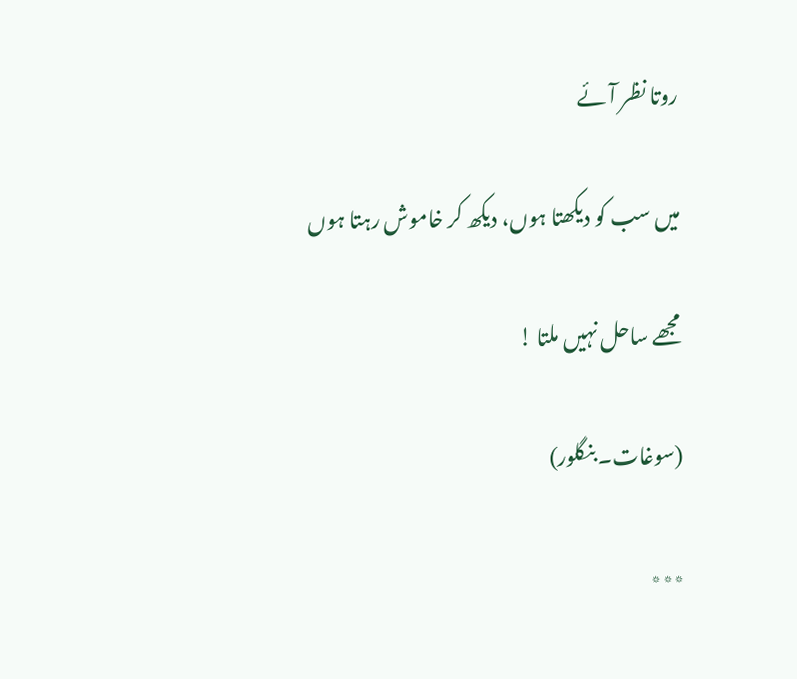روتا نظر آئے

میں سب کو دیکھتا ہوں، دیکھ کر خاموش رہتا ہوں

مجھے ساحل نہیں ملتا !

(سوغات۔ بنگلور)

٭٭٭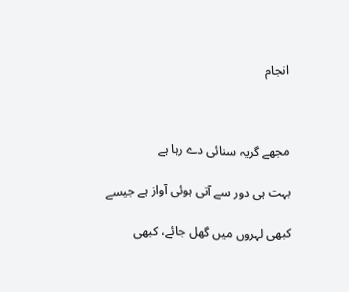انجام



مجھے گریہ سنائی دے رہا ہے

بہت ہی دور سے آتی ہوئی آواز ہے جیسے

کبھی لہروں میں گھل جائے، کبھی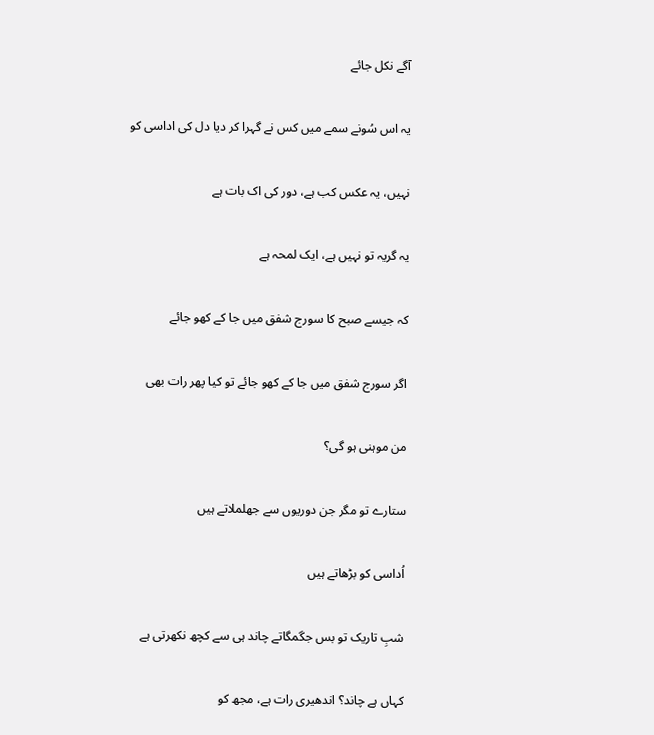آگے نکل جائے

یہ اس سُونے سمے میں کس نے گہرا کر دیا دل کی اداسی کو

نہیں، یہ عکس کب ہے، دور کی اک بات ہے

یہ گریہ تو نہیں ہے، ایک لمحہ ہے

کہ جیسے صبح کا سورج شفق میں جا کے کھو جائے

اگر سورج شفق میں جا کے کھو جائے تو کیا پھر رات بھی

من موہنی ہو گی؟

ستارے تو مگر جن دوریوں سے جھلملاتے ہیں

اُداسی کو بڑھاتے ہیں

شبِ تاریک تو بس جگمگاتے چاند ہی سے کچھ نکھرتی ہے

کہاں ہے چاند؟ اندھیری رات ہے، مجھ کو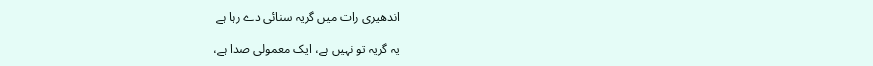اندھیری رات میں گریہ سنائی دے رہا ہے

یہ گریہ تو نہیں ہے، ایک معمولی صدا ہے،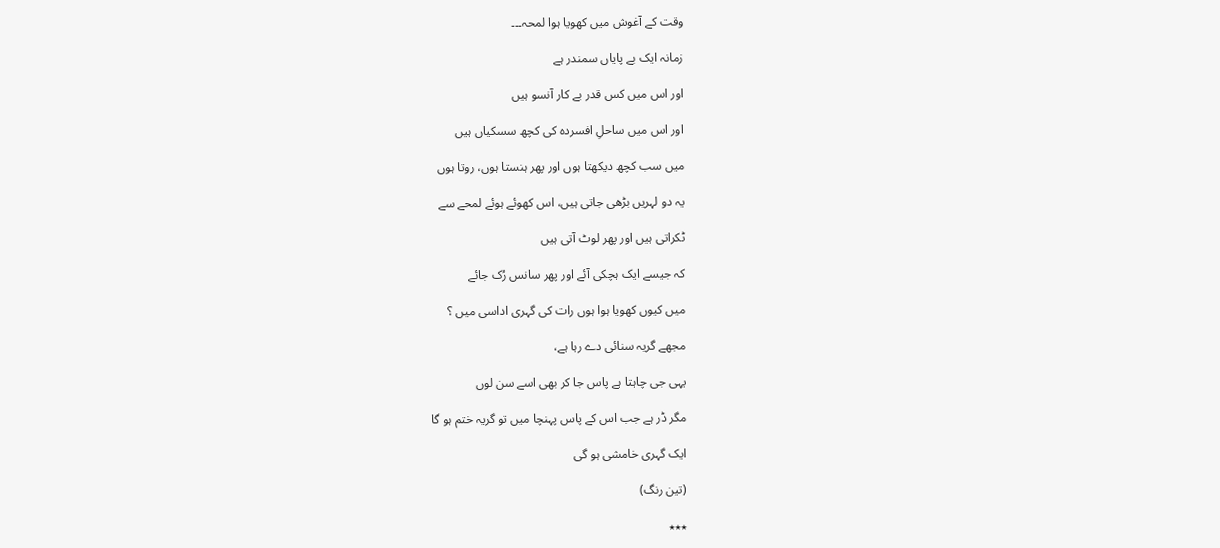وقت کے آغوش میں کھویا ہوا لمحہ۔۔۔

زمانہ ایک بے پایاں سمندر ہے

اور اس میں کس قدر بے کار آنسو ہیں

اور اس میں ساحلِ افسردہ کی کچھ سسکیاں ہیں

میں سب کچھ دیکھتا ہوں اور پھر ہنستا ہوں، روتا ہوں

یہ دو لہریں بڑھی جاتی ہیں، اس کھوئے ہوئے لمحے سے

ٹکراتی ہیں اور پھر لوٹ آتی ہیں

کہ جیسے ایک ہچکی آئے اور پھر سانس رُک جائے

میں کیوں کھویا ہوا ہوں رات کی گہری اداسی میں ؟

مجھے گریہ سنائی دے رہا ہے،

یہی جی چاہتا ہے پاس جا کر بھی اسے سن لوں

مگر ڈر ہے جب اس کے پاس پہنچا میں تو گریہ ختم ہو گا

ایک گہری خامشی ہو گی

(تین رنگ)

٭٭٭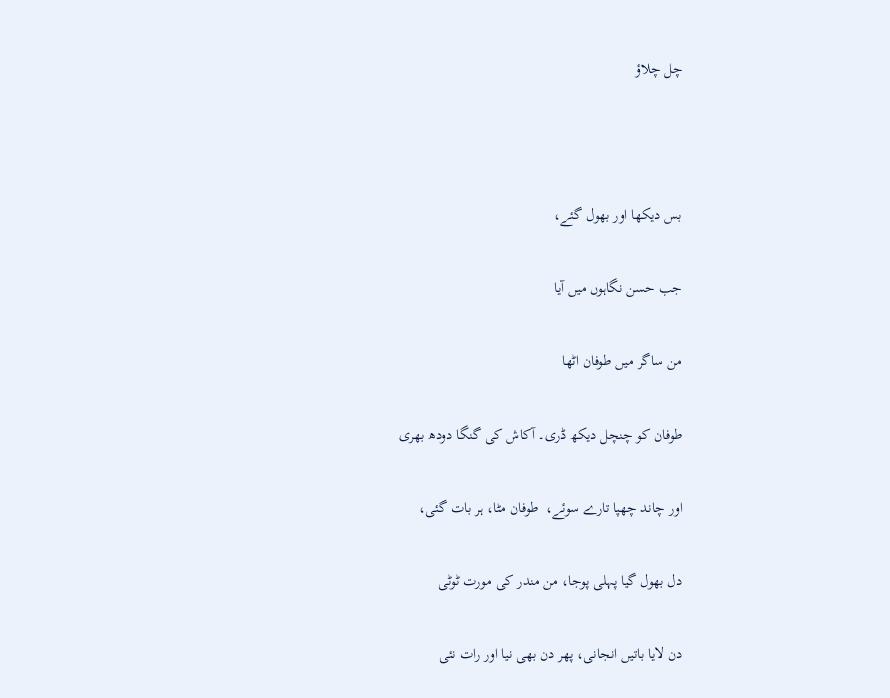چل چلاؤ



بس دیکھا اور بھول گئے،

جب حسن نگاہوں میں آیا

من ساگر میں طوفان اٹھا

طوفان کو چنچل دیکھ ڈری۔ آکاش کی گنگا دودھ بھری

اور چاند چھپا تارے سوئے،  طوفان مٹا، ہر بات گئی،

دل بھول گیا پہلی پوجا، من مندر کی مورت ٹوٹی

دن لایا باتیں انجانی، پھر دن بھی نیا اور رات نئی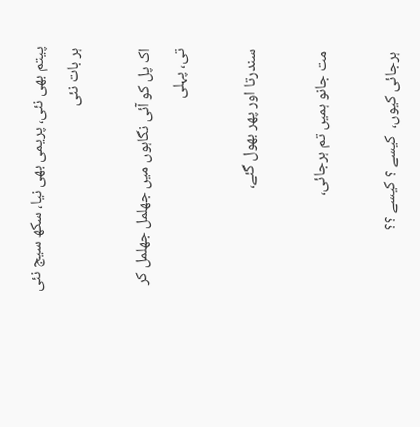پیتم بھی نئی، پریمی بھی نیا، سکھ سیج نئی ہر بات نئی

اک پل کو آئی نگاہوں میں جھلمل جھلمل کر تی، پہلی

سندرتا اور پھر بھول گئے،

مت جانو ہمیں تم ہرجائی،

ہرجائی کیوں،  کیسے ؟ کیسے ؟؟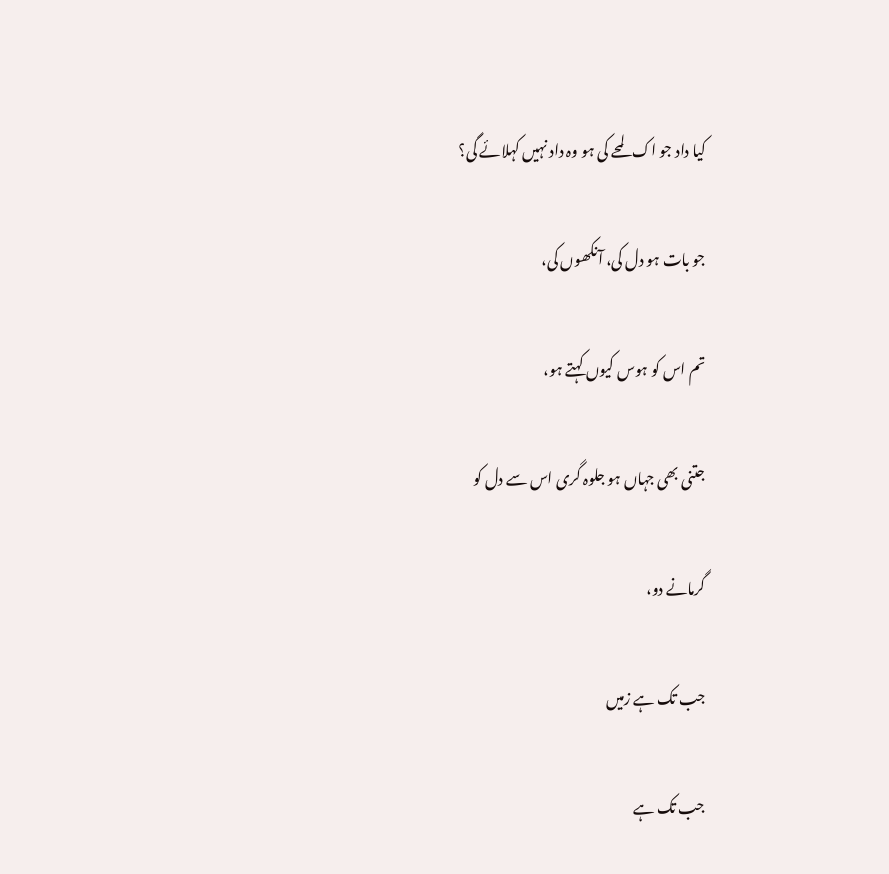کیا داد جو اک لمحے کی ہو وہ داد نہیں کہلائے گی؟

جو بات ہو دل کی، آنکھوں کی،

تم اس کو ہوس کیوں کہتے ہو،

جتنی بھی جہاں ہو جلوہ گری اس سے دل کو

گرمانے دو،

جب تک ہے زمیں

جب تک ہے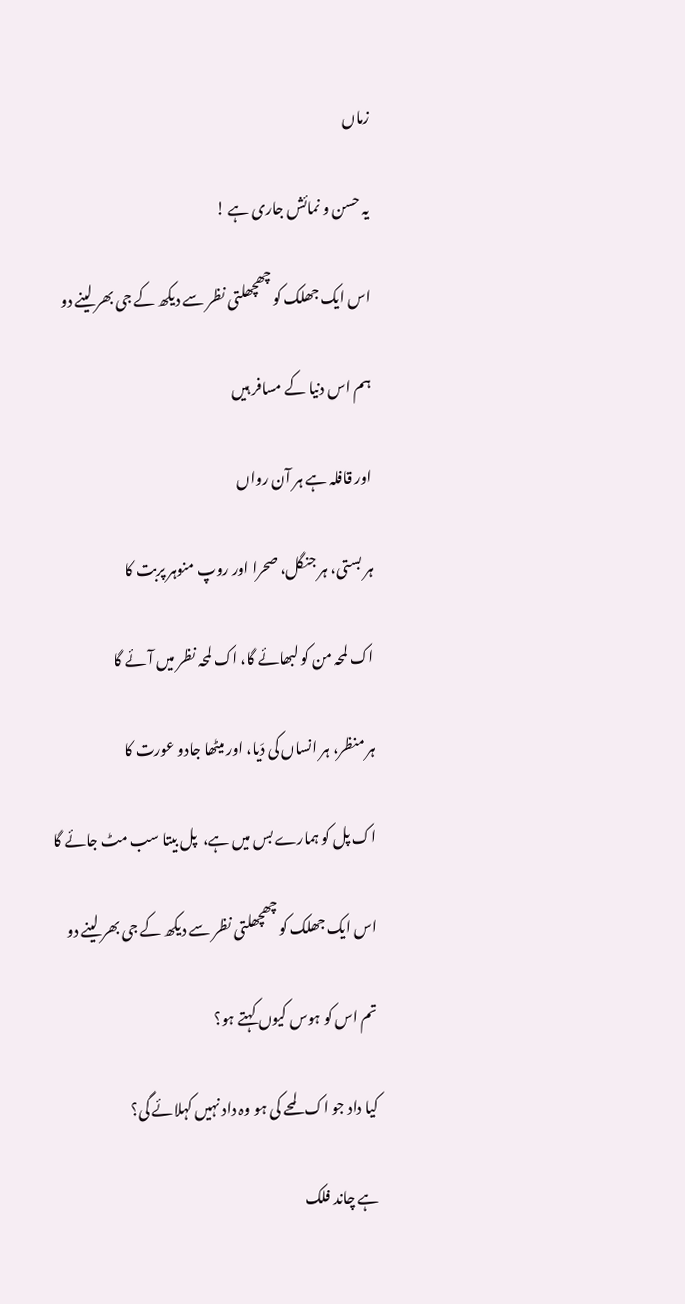زماں

یہ حسن و نمائش جاری ہے !

اس ایک جھلک کو چھچھلتی نظر سے دیکھ کے جی بھر لینے دو

ہم اس دنیا کے مسافر ہیں

اور قافلہ ہے ہر آن رواں

ہر بستی، ہر جنگل، صحرا اور روپ منوہر پربت کا

اک لمحہ من کو لبھائے گا، اک لمحہ نظر میں آئے گا

ہر منظر، ہر انساں کی دَیا، اور میٹھا جادو عورت کا

اک پل کو ہمارے بس میں ہے،  پل بیتا سب مٹ جائے گا

اس ایک جھلک کو چھچھلتی نظر سے دیکھ کے جی بھر لینے دو

تم اس کو ہوس کیوں کہتے ہو؟

کیا داد جو اک لمحے کی ہو وہ داد نہیں کہلائے گی؟

ہے چاند فلک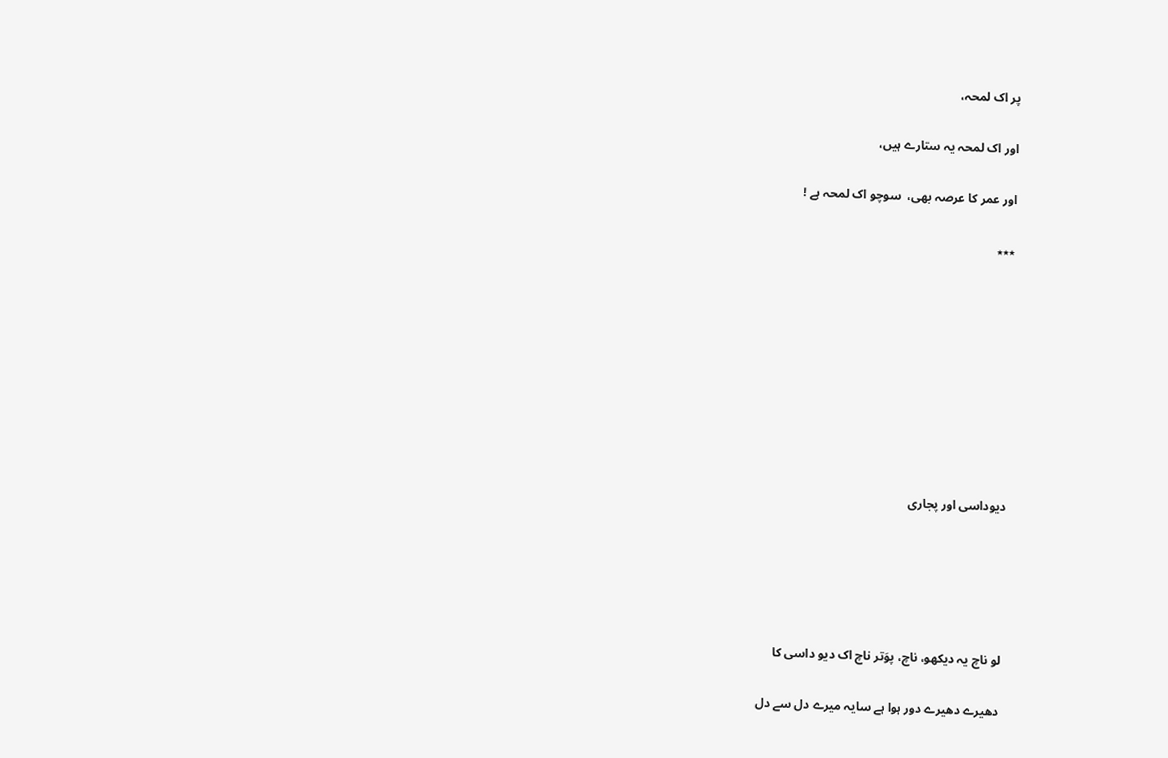پر اک لمحہ،

اور اک لمحہ یہ ستارے ہیں،

اور عمر کا عرصہ بھی،  سوچو اک لمحہ ہے !

٭٭٭









دیوداسی اور پجاری





لو ناچ یہ دیکھو، ناچ، پوَتر ناچ اک دیو داسی کا

دھیرے دھیرے دور ہوا ہے سایہ میرے دل سے دل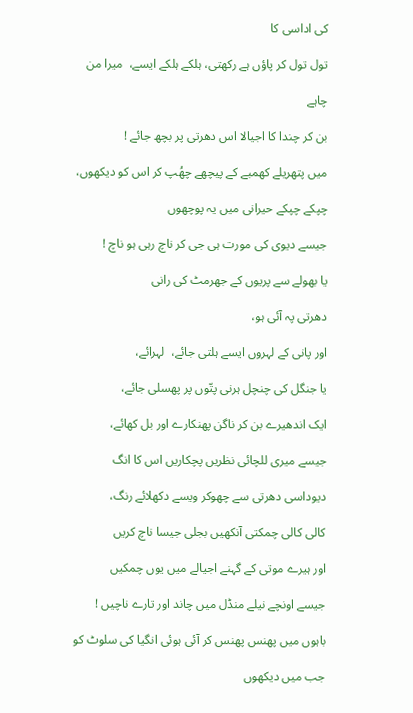کی اداسی کا

تول تول کر پاؤں ہے رکھتی، ہلکے ہلکے ایسے،  میرا من

چاہے

بن کر چندا کا اجیالا اس دھرتی پر بچھ جائے !

میں پتھریلے کھمبے کے پیچھے چھُپ کر اس کو دیکھوں،

چپکے چپکے حیرانی میں یہ پوچھوں

جیسے دیوی کی مورت ہی جی کر ناچ رہی ہو ناچ !

یا بھولے سے پریوں کے جھرمٹ کی رانی

دھرتی پہ آئی ہو،

اور پانی کے لہروں ایسے ہلتی جائے،  لہرائے،

یا جنگل کی چنچل ہرنی پتّوں پر پھسلی جائے،

ایک اندھیرے بن کر ناگن پھنکارے اور بل کھائے،

جیسے میری للچائی نظریں پچکاریں اس کا انگ

دیوداسی دھرتی سے چھوکر ویسے دکھلائے رنگ،

کالی کالی چمکتی آنکھیں بجلی جیسا ناچ کریں

اور ہیرے موتی کے گہنے اجیالے میں یوں چمکیں

جیسے اونچے نیلے منڈل میں چاند اور تارے ناچیں !

باہوں میں پھنس پھنس کر آئی ہوئی انگیا کی سلوٹ کو

جب میں دیکھوں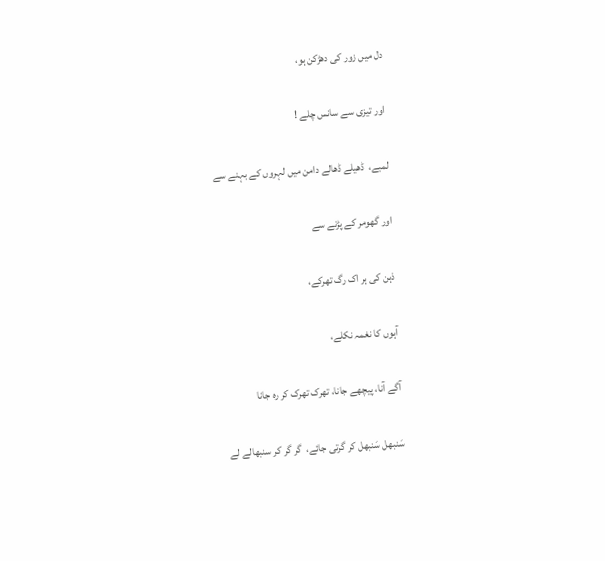دل میں زور کی دھڑکن ہو،

اور تیزی سے سانس چلے !

لمبے،  ڈھیلے ڈھالے دامن میں لہروں کے بہنے سے

اور گھومر کے پڑنے سے

ذہن کی ہر اک رگ تھرکے،

آہوں کا نغمہ نکلے،

آگے آنا، پیچھے جانا، تھرک تھرک کر رہ جانا

سَنبھل سَنبھل کر گرتی جائے،  گر گر کر سنبھالے لے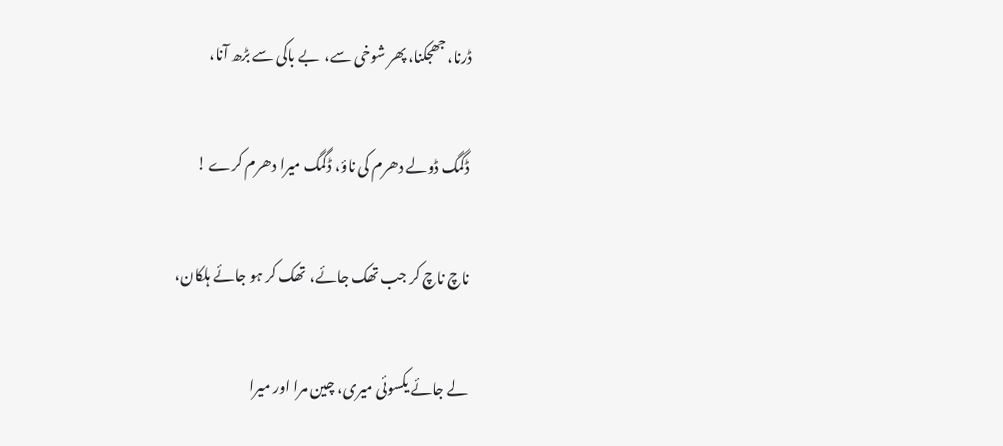ڈرنا، جھجکنا، پھر شوخی سے،  بے باکی سے بڑھ آنا،

ڈگمگ ڈولے دھرم کی ناؤ، ڈگمگ میرا دھرم کرے !

ناچ ناچ کر جب تھک جائے،  تھک کر ہو جائے ہلکان،

لے جائے یکسوئی میری، چین مرا اور میرا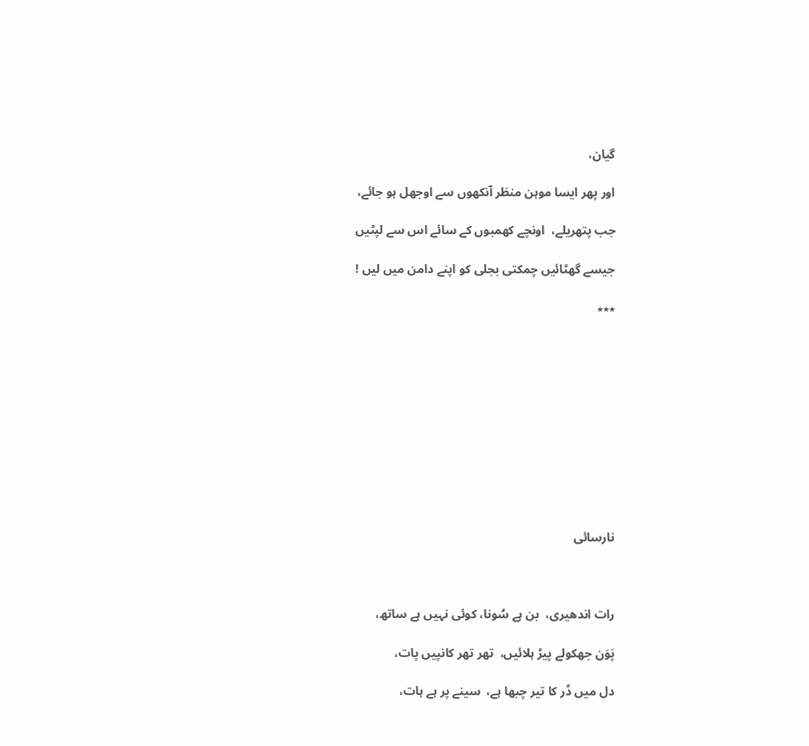گیان،

اور پھر ایسا موہن منظر آنکھوں سے اوجھل ہو جائے،

جب پتھریلے،  اونچے کھمبوں کے سائے اس سے لپٹیں

جیسے گھٹائیں چمکتی بجلی کو اپنے دامن میں لیں !

٭٭٭











نارسائی



رات اندھیری،  بن ہے سُونا، کوئی نہیں ہے ساتھ،

پَوَن جھکولے پیڑ ہلائیں،  تھر تھر کانپیں پات،

دل میں ڈر کا تیر چبھا ہے،  سینے پر ہے ہات،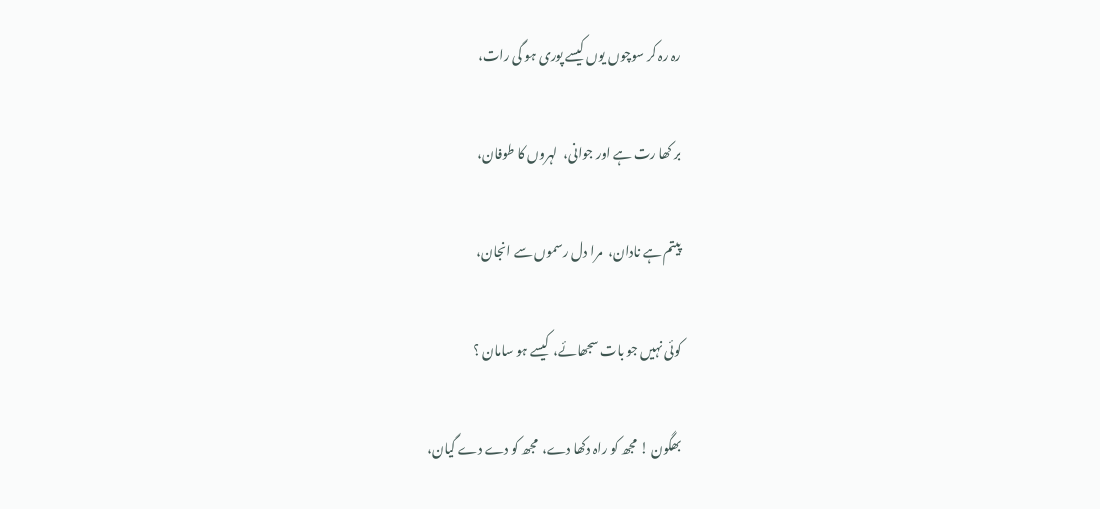رہ رہ کر سوچوں یوں کیسے پوری ہو گی رات،

بر کھا رت ہے اور جوانی،  لہروں کا طوفان،

پیتم ہے نادان،  مرا دل رسموں سے انجان،

کوئی نہیں جو بات سجھائے،  کیسے ہو سامان ؟

بھگون ! مجھ کو راہ دکھا دے،  مجھ کو دے دے گیان،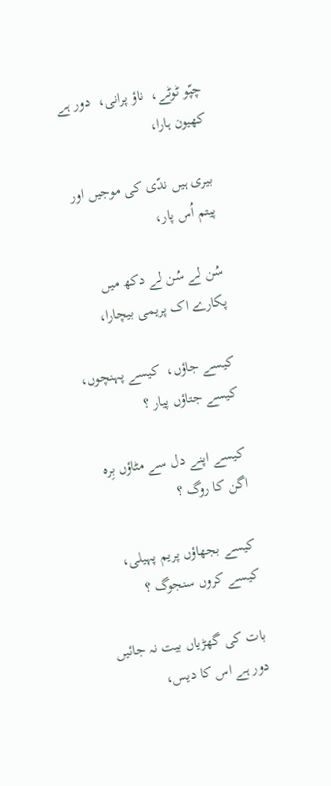چپّو ٹوٹے،  ناؤ پرانی،  دور ہے کھیون ہارا،

بیری ہیں ندّی کی موجیں اور پیتم اُس پار،

سُن لے سُن لے دکھ میں پکارے اک پریمی بیچارا،

کیسے جاؤں،  کیسے پہنچوں،  کیسے جتاؤں پیار ؟

کیسے اپنے دل سے مٹاؤں بِرہ اگن کا روگ ؟

کیسے بجھاؤں پریم پہیلی،  کیسے کروں سنجوگ ؟

بات کی گھڑیاں بیت نہ جائیں دور ہے اس کا دیس،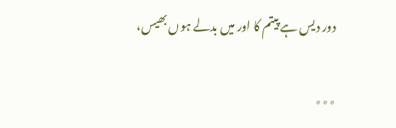دور دیس ہے پیتم کا اور میں بدلے ہوں بھیس،

٭٭٭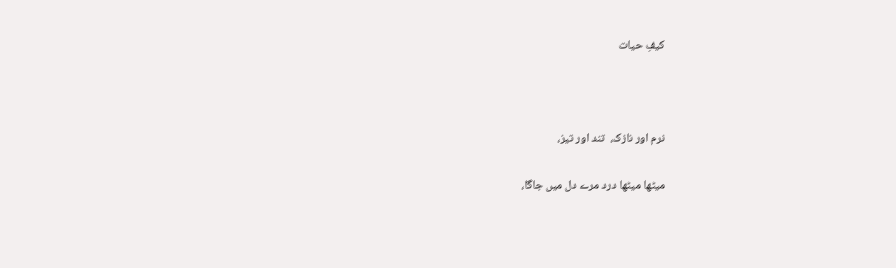کیفِ حیات



نرم اور نازک،  تند اور تیز،

میٹھا میٹھا درد مرے دل میں جاگا،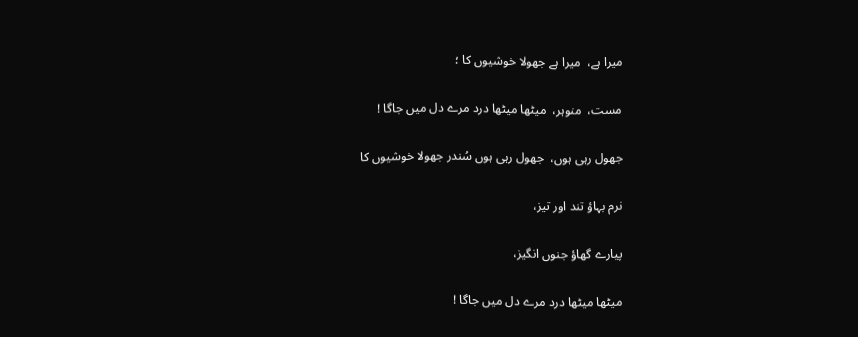میرا ہے،  میرا ہے جھولا خوشیوں کا ؛

مست،  منوہر،  میٹھا میٹھا درد مرے دل میں جاگا !

جھول رہی ہوں،  جھول رہی ہوں سُندر جھولا خوشیوں کا

نرم بہاؤ تند اور تیز،

پیارے گھاؤ جنوں انگیز،

میٹھا میٹھا درد مرے دل میں جاگا !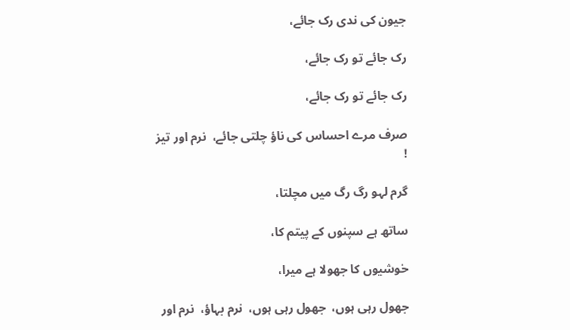جیون کی ندی رک جائے،

رک جائے تو رک جائے،

رک جائے تو رک جائے،

صرف مرے احساس کی ناؤ چلتی جائے،  نرم اور تیز !

گرم لہو رگ رگ میں مچلتا،

ساتھ ہے سپنوں کے پیتم کا،

خوشیوں کا جھولا ہے میرا،

جھول رہی ہوں،  جھول رہی ہوں،  نرم بہاؤ،  نرم اور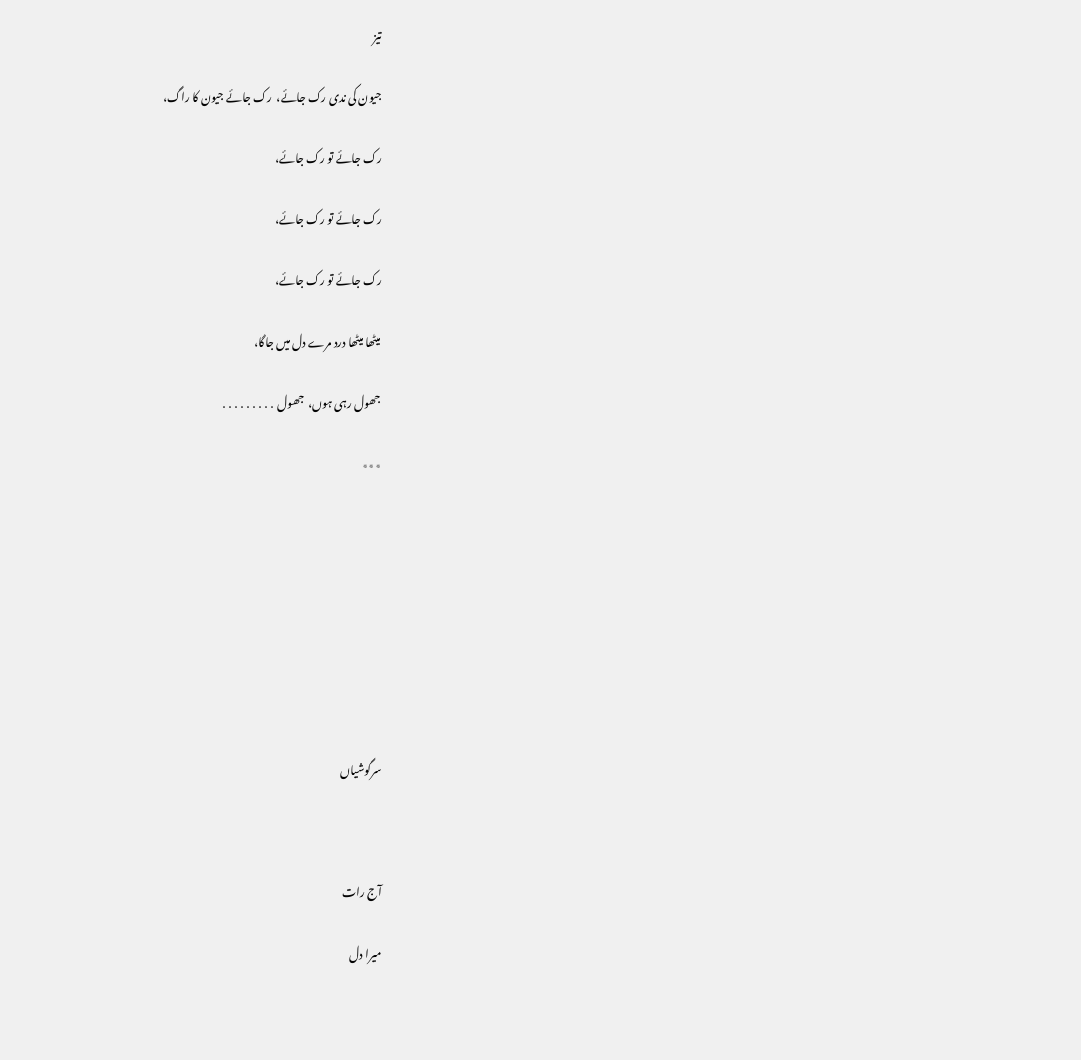تیز

جیون کی ندی رک جائے،  رک جائے جیون کا راگ،

رک جائے تو رک جائے،

رک جائے تو رک جائے،

رک جائے تو رک جائے،

میٹھا میٹھا درد مرے دل میں جاگا،

جھول رہی ہوں،  جھول ․․․․․․․․․

٭٭٭









سرگوشیاں



آج رات

میرا دل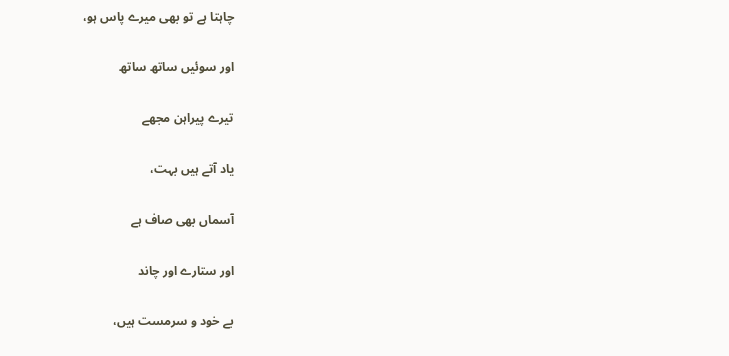چاہتا ہے تو بھی میرے پاس ہو،

اور سوئیں ساتھ ساتھ

تیرے پیراہن مجھے

یاد آتے ہیں بہت،

آسماں بھی صاف ہے

اور ستارے اور چاند

بے خود و سرمست ہیں،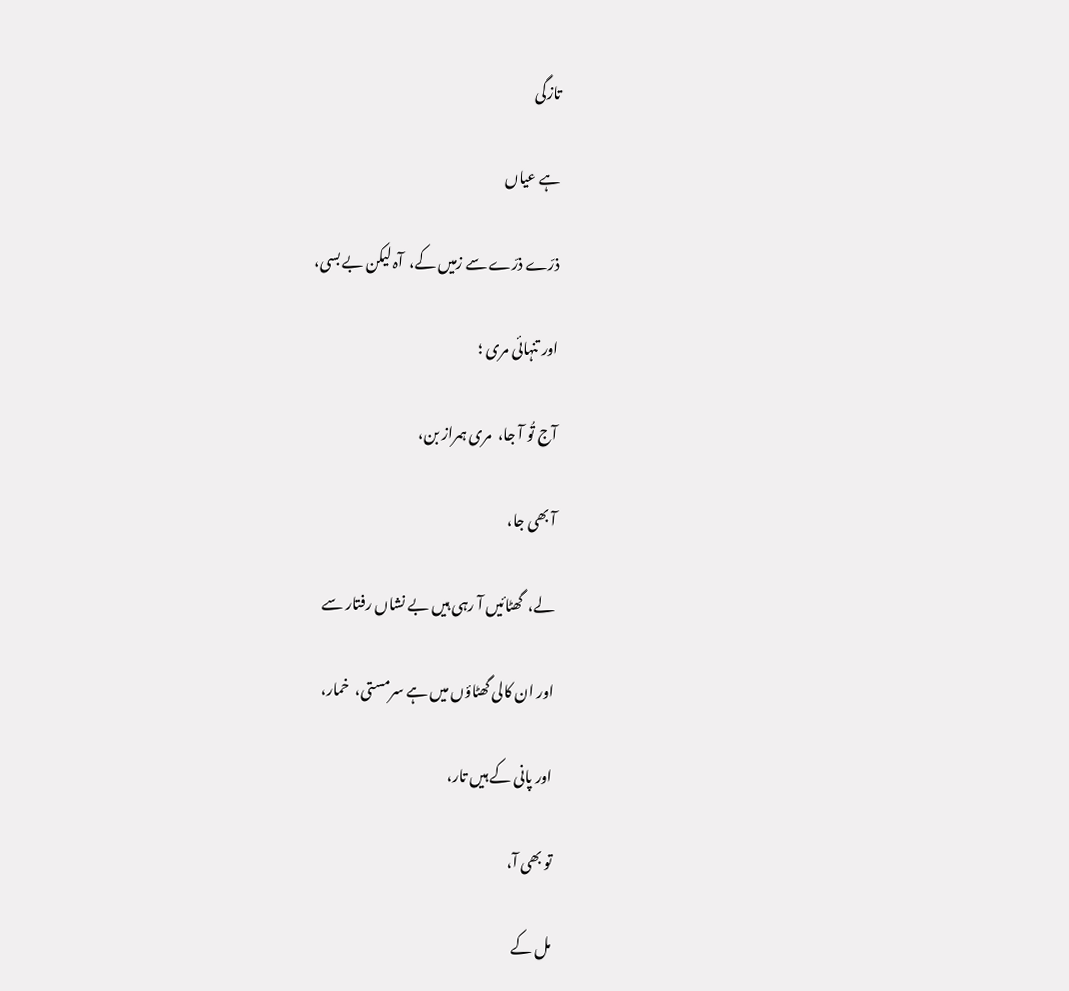تازگی

ہے عیاں

ذرّے ذرّے سے زمیں کے،  آہ لیکن بے بسی،

اور تنہائی مری ؛

آج تُو آ جا،  مری ہمراز بن،

آ بھی جا،

لے،  گھٹائیں آ رہی ہیں بے نشاں رفتار سے

اور ان کالی گھٹاؤں میں ہے سرمستی،  خمار،

اور پانی کے ہیں تار،

تو بھی آ،

مل کے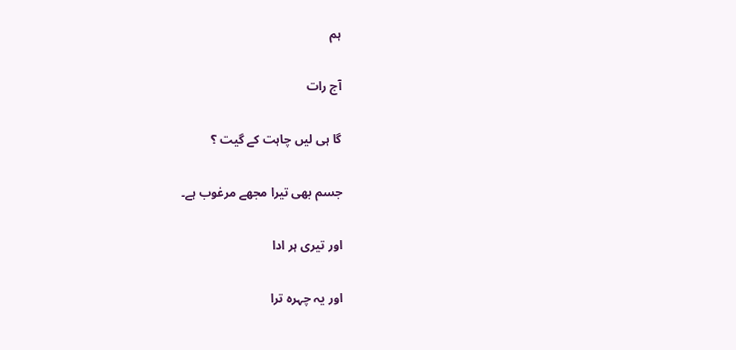ہم

آج رات

گا ہی لیں چاہت کے گیت ؟

جسم بھی تیرا مجھے مرغوب ہے۔

اور تیری ہر ادا

اور یہ چہرہ ترا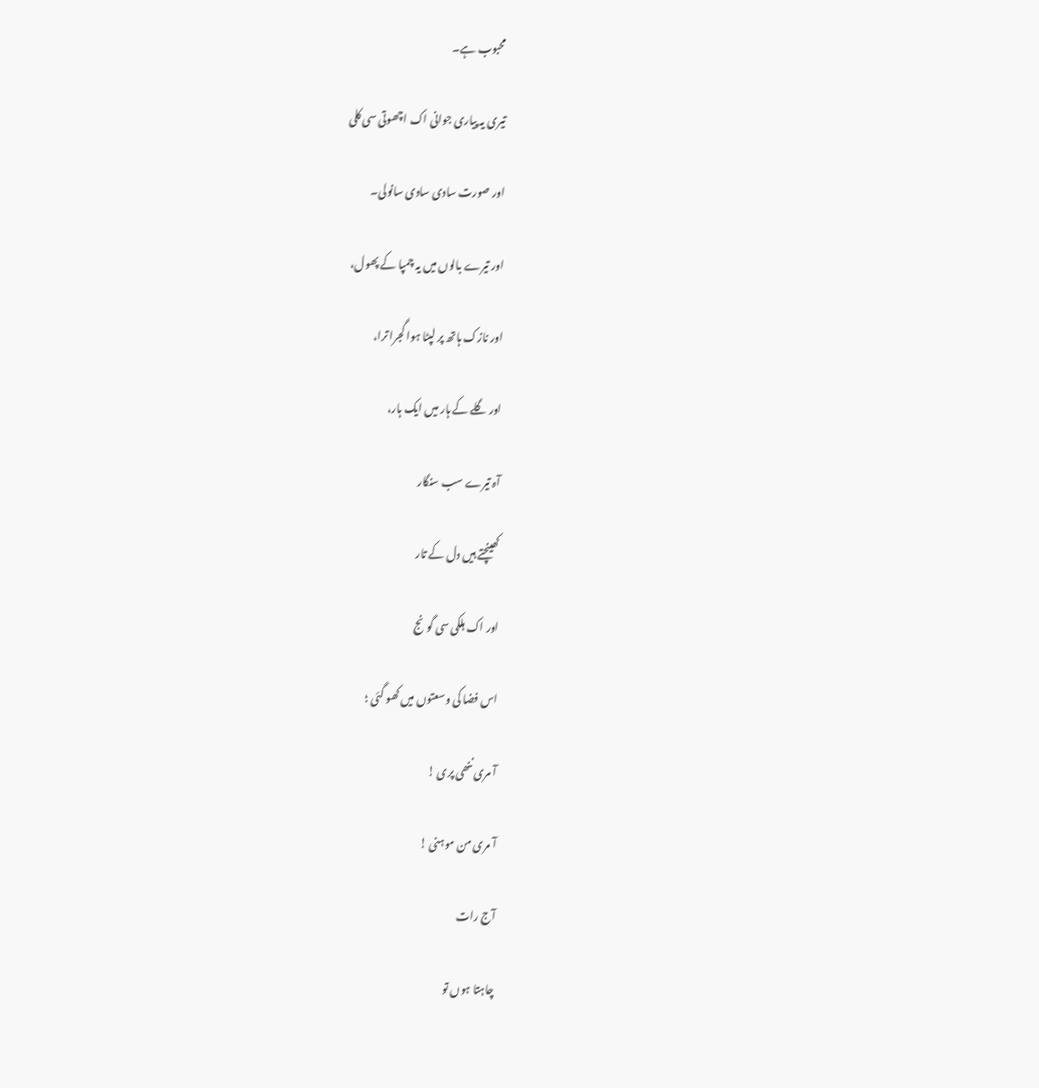محبوب ہے۔

تیری یہ پیاری جوانی اک اچھوتی سی کلی

اور صورت سادی سادی سانولی۔

اور تیرے بالوں میں یہ چمپا کے پھول،

اور نازک ہاتھ پر لپٹا ہوا گجرا ترا،

اور گلے کے ہار میں ایک ہار،

آہ تیرے سب سنگار

کھینچتے ہیں دل کے تار

اور اک ہلکی سی گونج

اس فضا کی وسعتوں میں کھو گئی ؛

آ مری ننھی پری !

آ مری من موہنی !

آج رات

چاہتا ہوں تو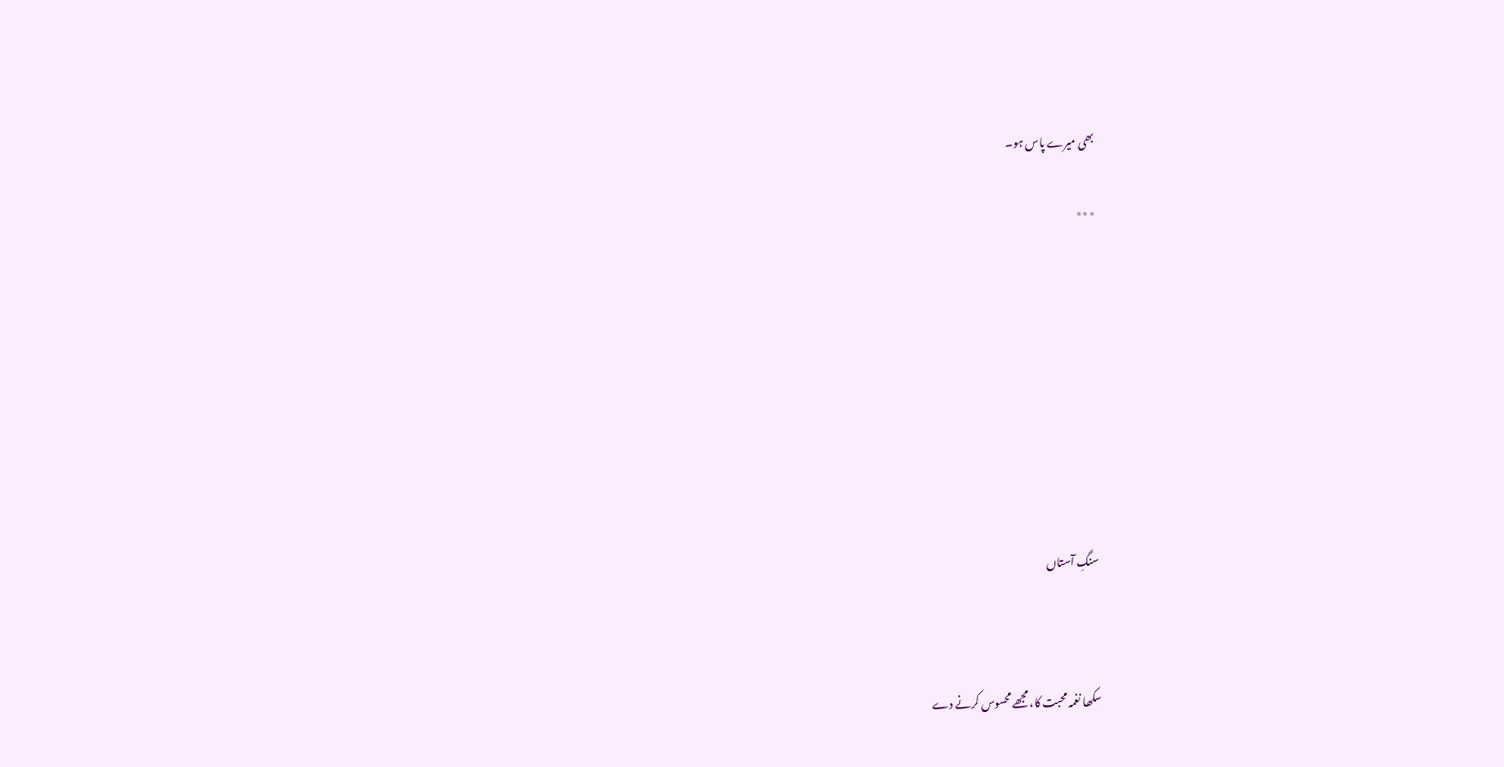بھی میرے پاس ہو۔

٭٭٭









سنگِ آستاں



سکھا نغمہ محبت کا، مجھے محسوس کرنے دے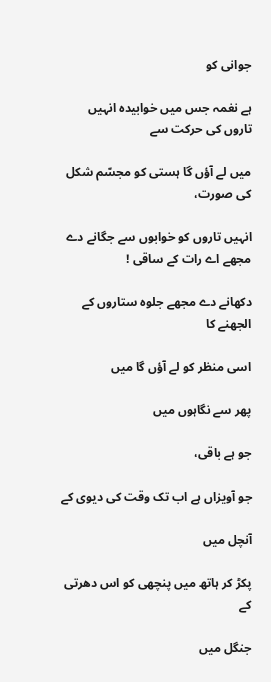جوانی کو

ہے نغمہ جس میں خوابیدہ انہیں تاروں کی حرکت سے

میں لے آؤں گا ہستی کو مجسّم شکل کی صورت،

انہیں تاروں کو خوابوں سے جگانے دے مجھے اے رات کے ساقی !

دکھانے دے مجھے جلوہ ستاروں کے الجھنے کا

اسی منظر کو لے آؤں گا میں

پھر سے نگاہوں میں

جو ہے باقی،

جو آویزاں ہے اب تک وقت کی دیوی کے

آنچل میں

پکڑ کر ہاتھ میں پنچھی کو اس دھرتی کے

جنگل میں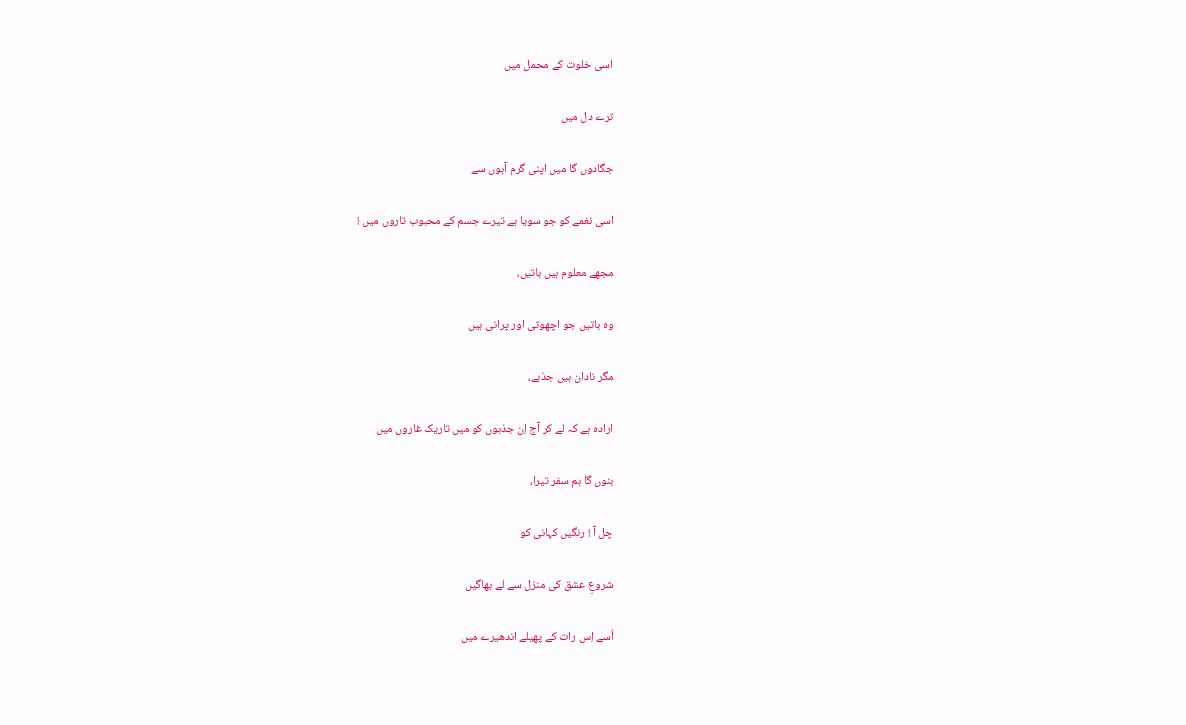اسی خلوت کے محمل میں

ترے دل میں

جگادوں گا میں اپنی گرم آہوں سے

اسی نغمے کو جو سویا ہے تیرے جسم کے محبوب تاروں میں !

مجھے معلوم ہیں باتیں،

وہ باتیں جو اچھوتی اور پرانی ہیں

مگر نادان ہیں جذبے،

ارادہ ہے کہ لے کر آج اِن جذبوں کو میں تاریک غاروں میں

بنوں گا ہم سفر تیرا،

چل آ ! رنگیں کہانی کو

شروعِ عشق کی منزل سے لے بھاگیں

اُسے اِس رات کے پھیلے اندھیرے میں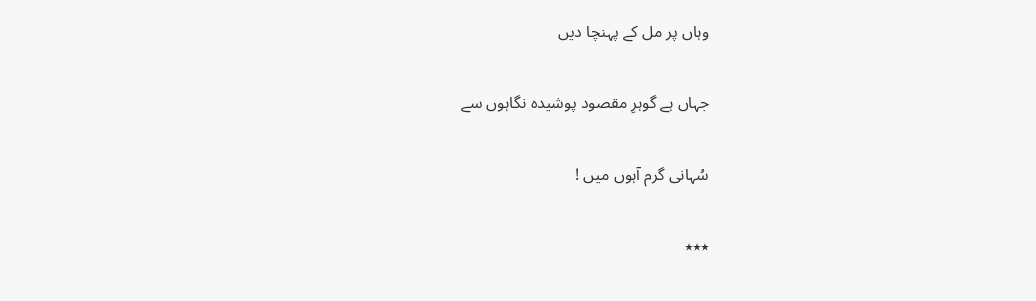وہاں پر مل کے پہنچا دیں

جہاں ہے گوہرِ مقصود پوشیدہ نگاہوں سے

سُہانی گرم آہوں میں !

٭٭٭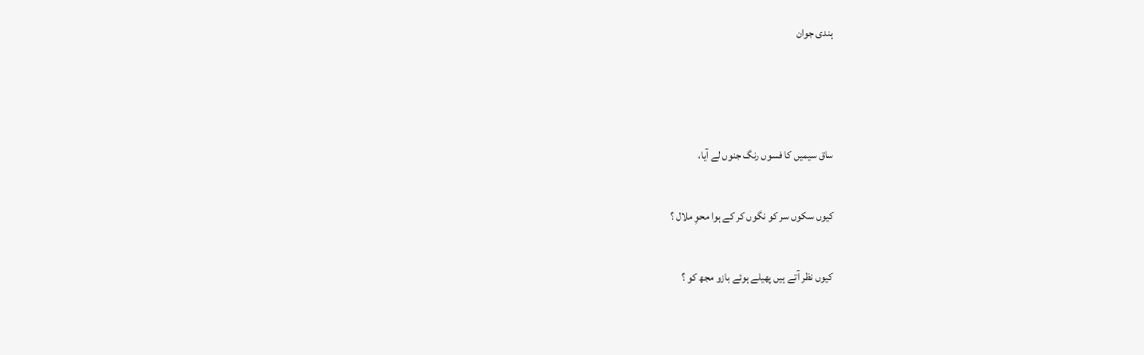ہندی جوان



ساق سیمیں کا فسوں رنگ جنوں لے آیا،

کیوں سکوں سر کو نگوں کر کے ہوا محوِ ملال ؟

کیوں نظر آتے ہیں پھیلے ہوئے بازو مجھ کو ؟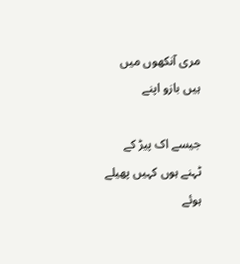مری آنکھوں میں ہیں بازو اپنے

جیسے اک پیڑ کے ٹہنے ہوں کہیں پھیلے ہوئے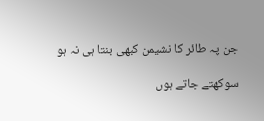جن پہ طائر کا نشیمن کبھی بنتا ہی نہ ہو

سوکھتے جاتے ہوں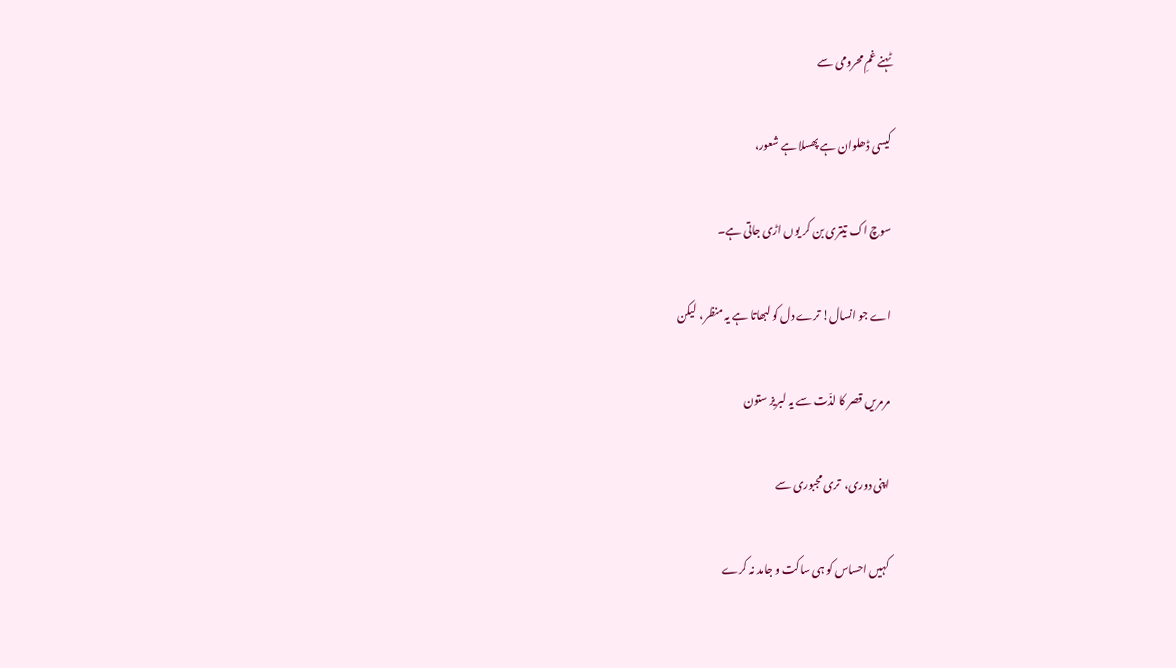ٹہنے غمِ محرومی سے

کیسی ڈھلوان ہے پھسلا ہے شعور،

سوچ اک تیتری بن کر یوں اڑی جاتی ہے۔

اے جو انسال! ترے دل کو لبھاتا ہے یہ منظر،  لیکن

مرمریں قصر کا لذّت سے یہ لبریز ستون

اپنی دوری،  تری مجبوری سے

کہیں احساس کو ہی ساکت و جامد نہ کرے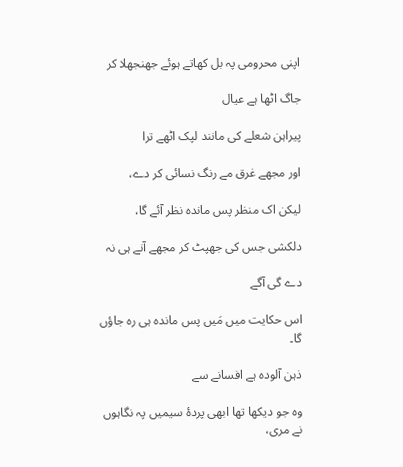اپنی محرومی پہ بل کھاتے ہوئے جھنجھلا کر

جاگ اٹھا ہے عیال

پیراہن شعلے کی مانند لپک اٹھے ترا

اور مجھے غرق مے رنگ نسائی کر دے،

لیکن اک منظر پس ماندہ نظر آئے گا،

دلکشی جس کی جھپٹ کر مجھے آنے ہی نہ

دے گی آگے

اس حکایت میں مَیں پس ماندہ ہی رہ جاؤں گا۔

ذہن آلودہ ہے افسانے سے

وہ جو دیکھا تھا ابھی پردۂ سیمیں پہ نگاہوں نے مری،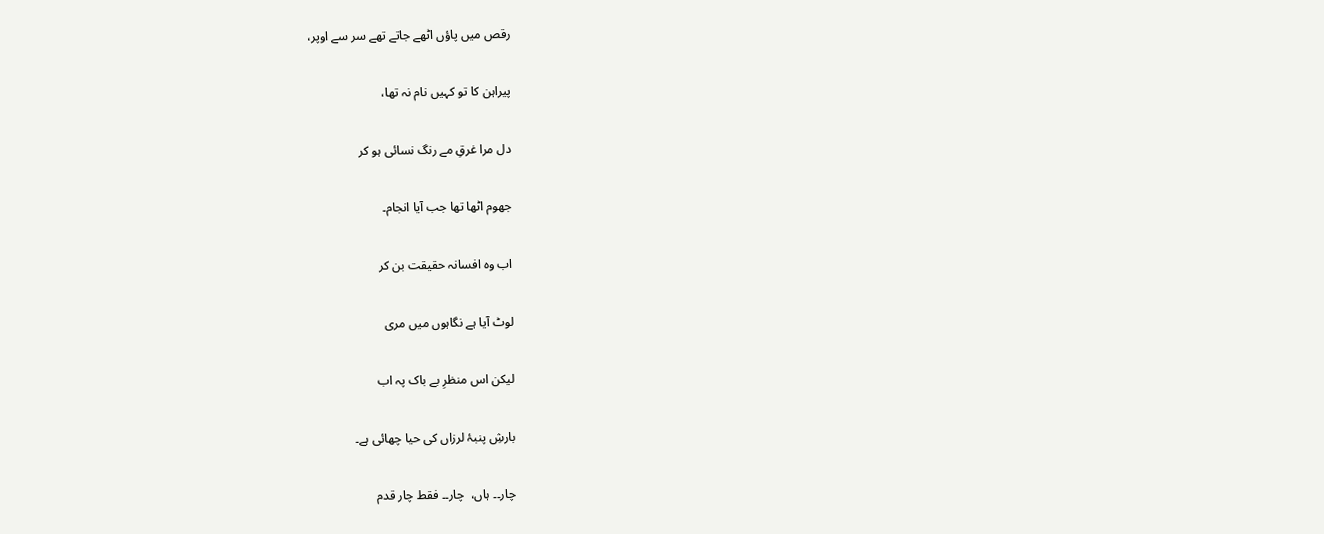رقص میں پاؤں اٹھے جاتے تھے سر سے اوپر،

پیراہن کا تو کہیں نام نہ تھا،

دل مرا غرقِ مے رنگ نسائی ہو کر

جھوم اٹھا تھا جب آیا انجام۔

اب وہ افسانہ حقیقت بن کر

لوٹ آیا ہے نگاہوں میں مری

لیکن اس منظرِ بے باک پہ اب

بارشِ پنبۂ لرزاں کی حیا چھائی ہے۔

چار۔۔ ہاں،  چار۔۔ فقط چار قدم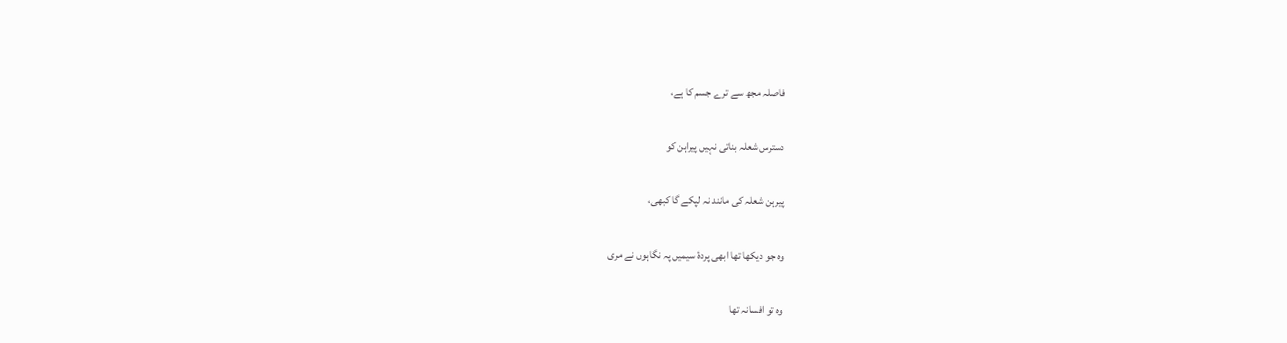فاصلہ مجھ سے ترے جسم کا ہے،

دسترس شعلہ بناتی نہیں پیراہن کو

پیرہن شعلہ کی مانند نہ لپکے گا کبھی،

وہ جو دیکھا تھا ابھی پردۂ سیمیں پہ نگاہوں نے مری

وہ تو افسانہ تھا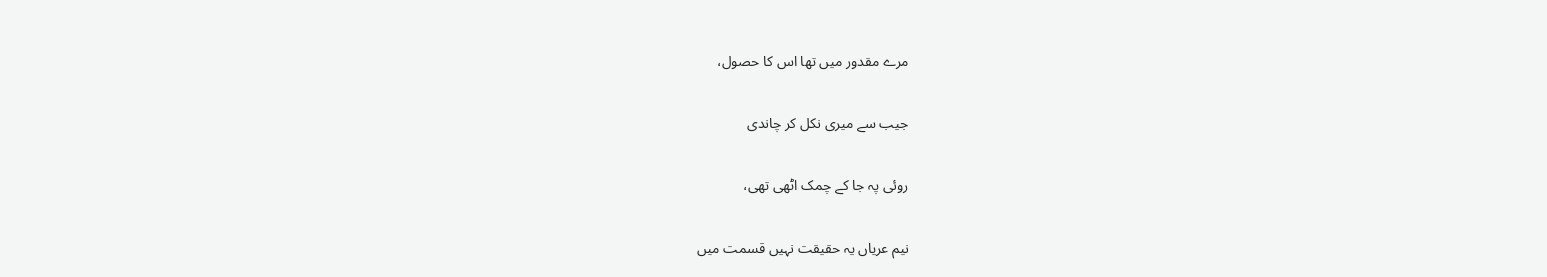مرے مقدور میں تھا اس کا حصول،

جیب سے میری نکل کر چاندی

روئی پہ جا کے چمک اٹھی تھی،

نیم عریاں یہ حقیقت نہیں قسمت میں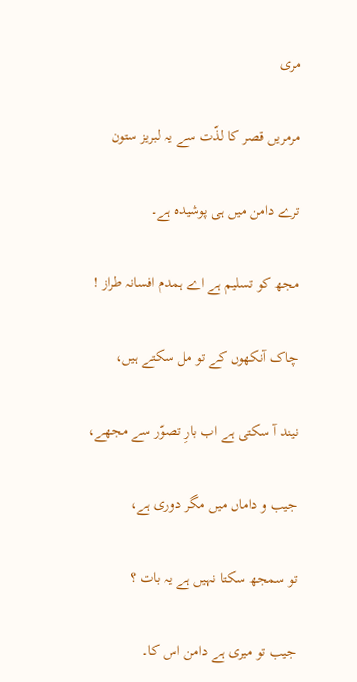مری

مرمریں قصر کا لذّت سے یہ لبریز ستون

ترے دامن میں ہی پوشیدہ ہے۔

مجھ کو تسلیم ہے اے ہمدم افسانہ طراز !

چاک آنکھوں کے تو مل سکتے ہیں،

نیند آ سکتی ہے اب بارِ تصوّر سے مجھے،

جیب و داماں میں مگر دوری ہے،

تو سمجھ سکتا نہیں ہے یہ بات ؟

جیب تو میری ہے دامن اس کا۔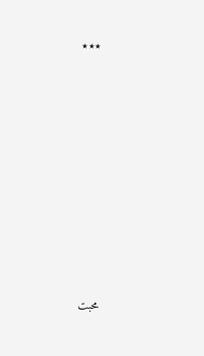٭٭٭











محبت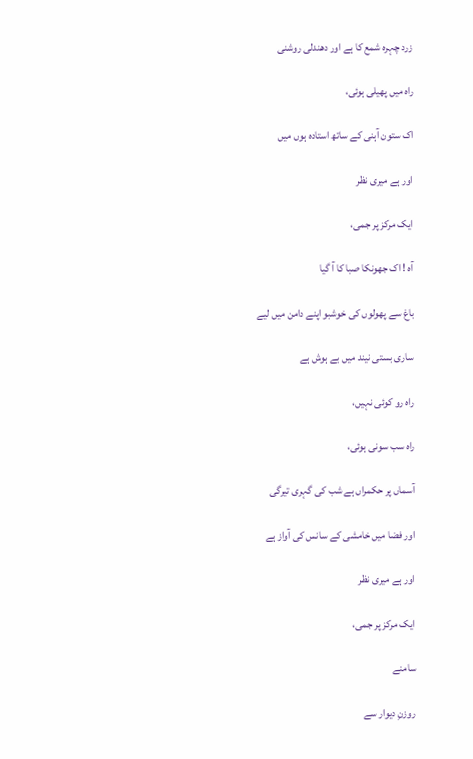زرد چہرہ شمع کا ہے اور دھندلی روشنی

راہ میں پھیلی ہوئی،

اک ستون آہنی کے ساتھ استادہ ہوں میں

اور ہے میری نظر

ایک مرکز پر جمی،

آہ ! اک جھونکا صبا کا آ گیا

باغ سے پھولوں کی خوشبو اپنے دامن میں لیے

ساری بستی نیند میں بے ہوش ہے

راہ رو کوئی نہیں،

راہ سب سونی ہوئی،

آسماں پر حکمراں ہے شب کی گہری تیرگی

اور فضا میں خامشی کے سانس کی آواز ہے

اور ہے میری نظر

ایک مرکز پر جمی،

سامنے

روزنِ دیوار سے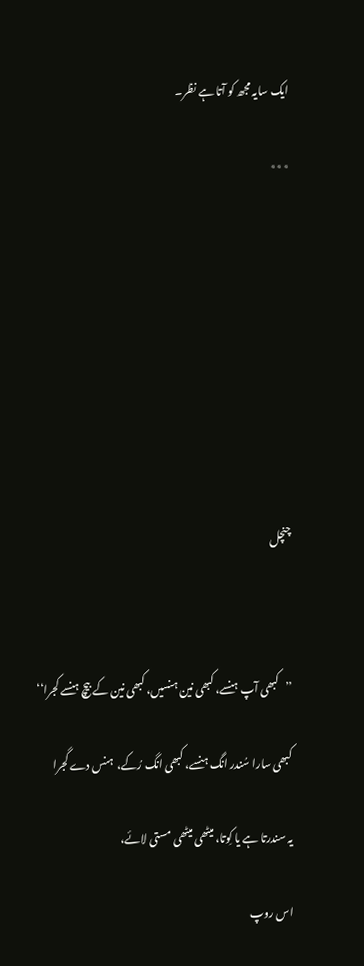ایک سایہ مجھ کو آتا ہے نظر۔

٭٭٭









چنچل



’’کبھی آپ ہنسے، کبھی نین ہنسیں، کبھی نین کے بیچ ہنسے کجرا‘‘

کبھی سارا سُندر انگ ہنسے، کبھی انگ رُکے،  ہنس دے گجرا

یہ سندرتا ہے یا کِوتا، میٹھی میٹھی مستی لائے،

اس روپ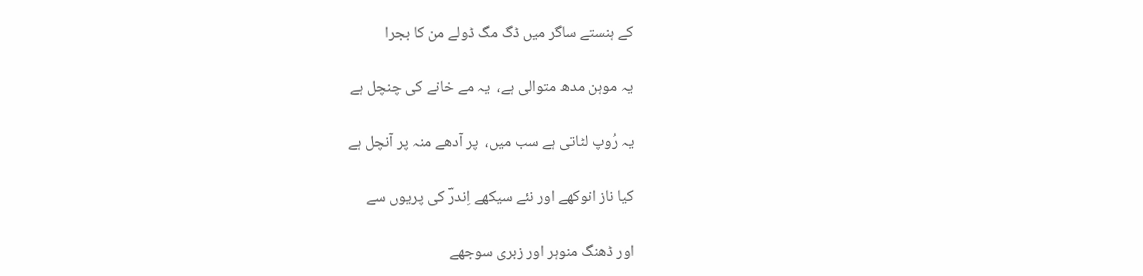کے ہنستے ساگر میں ڈگ مگ ڈولے من کا بجرا

یہ موہن مدھ متوالی ہے،  یہ مے خانے کی چنچل ہے

یہ رُوپ لٹاتی ہے سب میں،  پر آدھے منہ پر آنچل ہے

کیا ناز انوکھے اور نئے سیکھے اِندرؔ کی پریوں سے

اور ڈھنگ منوہر اور زبری سوجھے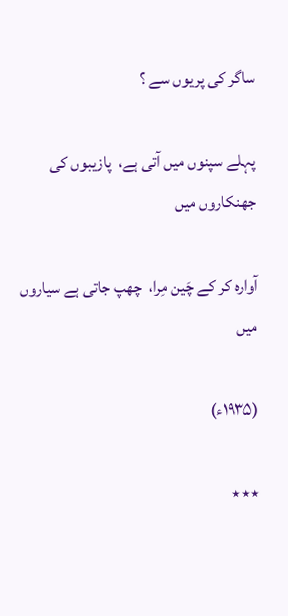ساگر کی پریوں سے ؟

پہلے سپنوں میں آتی ہے،  پازیبوں کی جھنکاروں میں

آوارہ کر کے چَین مِرا،  چھپ جاتی ہے سیاروں میں

(۱۹۳۵ء)

٭٭٭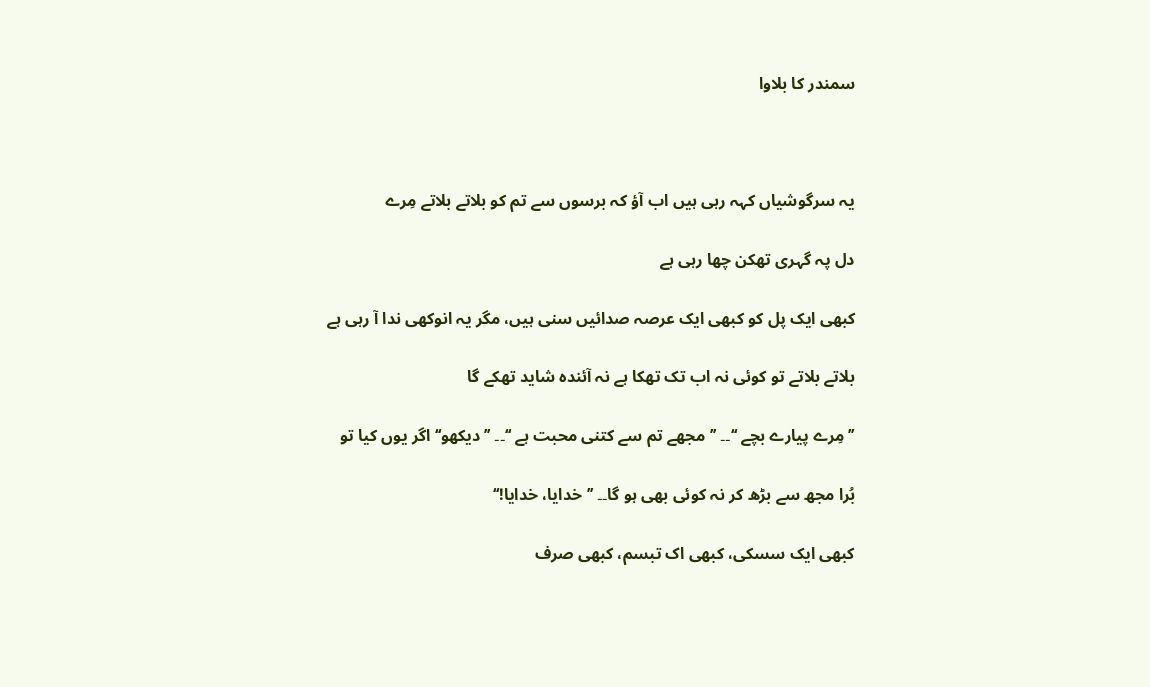سمندر کا بلاوا



یہ سرگوشیاں کہہ رہی ہیں اب آؤ کہ برسوں سے تم کو بلاتے بلاتے مِرے

دل پہ گہری تھکن چھا رہی ہے

کبھی ایک پل کو کبھی ایک عرصہ صدائیں سنی ہیں، مگر یہ انوکھی ندا آ رہی ہے

بلاتے بلاتے تو کوئی نہ اب تک تھکا ہے نہ آئندہ شاید تھکے گا

’’مِرے پیارے بچے ‘‘۔۔ ’’مجھے تم سے کتنی محبت ہے ‘‘۔۔ ’’دیکھو‘‘ اگر یوں کیا تو

بُرا مجھ سے بڑھ کر نہ کوئی بھی ہو گا۔۔ ’’خدایا، خدایا!‘‘

کبھی ایک سسکی، کبھی اک تبسم، کبھی صرف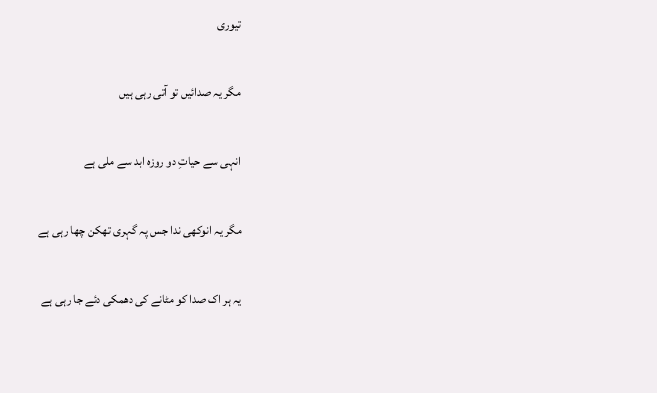تیوری

مگر یہ صدائیں تو آتی رہی ہیں

انہی سے حیاتِ دو روزہ ابد سے ملی ہے

مگر یہ انوکھی ندا جس پہ گہری تھکن چھا رہی ہے

یہ ہر اک صدا کو مٹانے کی دھمکی دئے جا رہی ہے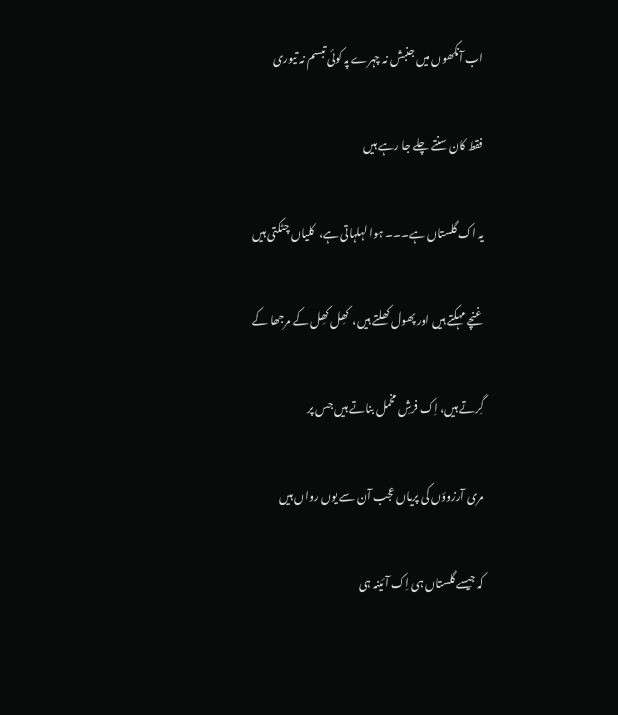اب آنکھوں میں جنبش نہ چہرے پہ کوئی تبسم نہ تیوری

فقط کان سنتے چلے جا رہے ہیں

یہ اک گلستاں ہے۔۔۔ ہوا لہلہاتی ہے،  کلیاں چٹکتی ہیں

غنچے مہکتے ہیں اور پھول کھلتے ہیں،  کھِل کھِل کے مرجھا کے

گِرتے ہیں، اِک فرشِ مخمل بناتے ہیں جس پر

مری آرزوؤں کی پریاں عجب آن سے یوں رواں ہیں

کہ جیسے گلستاں ہی اِک آئینہ ہی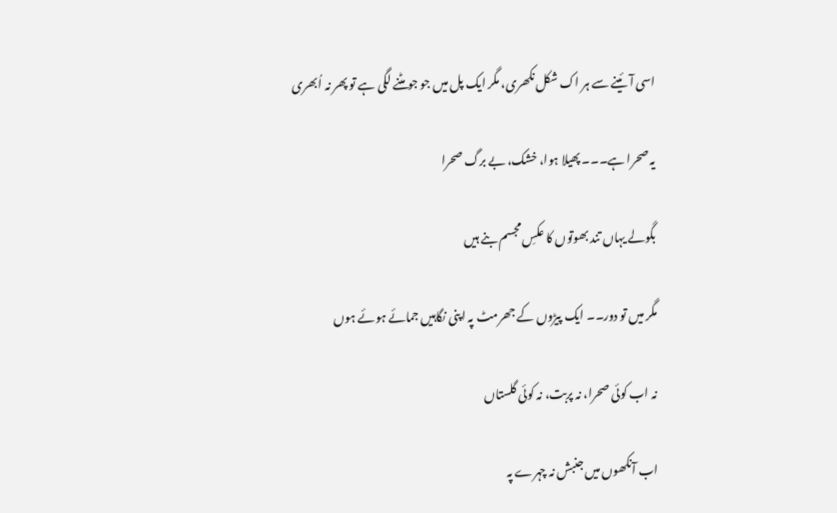اسی آئینے سے ہر اک شکل نکھری، مگر ایک پل میں جو جو مٹنے لگی ہے تو پھر نہ اُبھری

یہ صحرا ہے۔۔۔ پھیلا ہوا، خشک، بے برگ صحرا

بگولے یہاں تند بھوتوں کا عکسِ مجسم بنے ہیں

مگر میں تو دور۔۔ ایک پیڑوں کے جھرمٹ پہ اپنی نگاہیں جمائے ہوئے ہوں

نہ اب کوئی صحرا، نہ پربت، نہ کوئی گلستاں

اب آنکھوں میں جنبش نہ چہرے پہ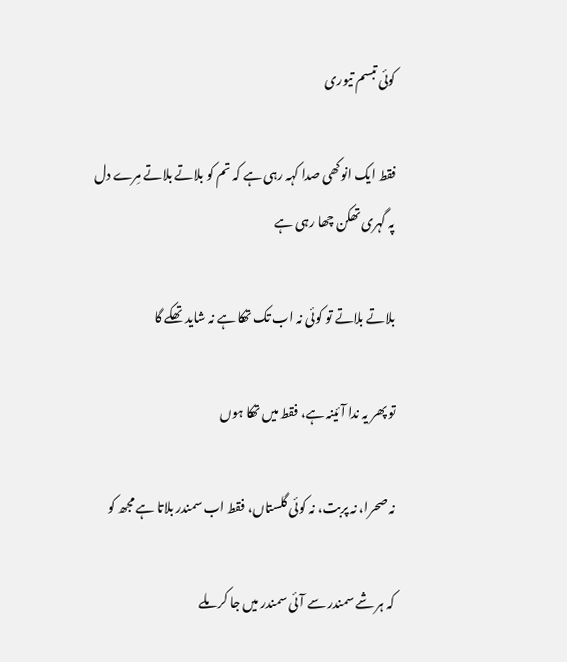کوئی تبسم تیوری

فقط ایک انوکھی صدا کہہ رہی ہے کہ تم کو بلاتے بلاتے مِرے دل پہ گہری تھکن چھا رہی ہے

بلاتے بلاتے تو کوئی نہ اب تک تھکا ہے نہ شاید تھکے گا

تو پھر یہ ندا آئینہ ہے، فقط میں تھکا ہوں

نہ صحرا، نہ پربت، نہ کوئی گلستاں، فقط اب سمندر بلاتا ہے مجھ کو

کہ ہر شے سمندر سے آئی سمندر میں جا کر ملے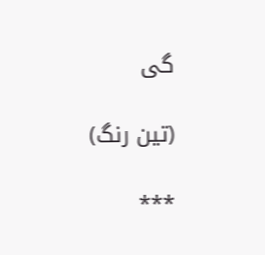گی

(تین رنگ)

٭٭٭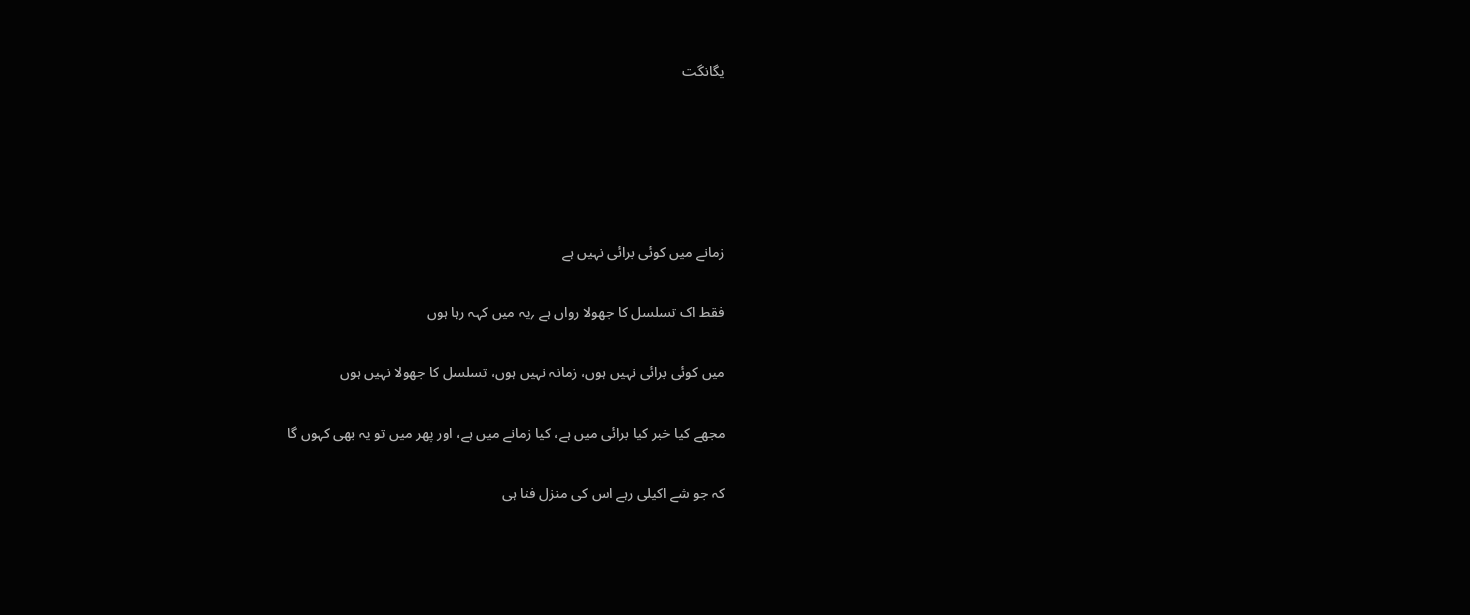یگانگت





زمانے میں کوئی برائی نہیں ہے

فقط اک تسلسل کا جھولا رواں ہے ؍یہ میں کہہ رہا ہوں

میں کوئی برائی نہیں ہوں، زمانہ نہیں ہوں، تسلسل کا جھولا نہیں ہوں

مجھے کیا خبر کیا برائی میں ہے، کیا زمانے میں ہے، اور پھر میں تو یہ بھی کہوں گا

کہ جو شے اکیلی رہے اس کی منزل فنا ہی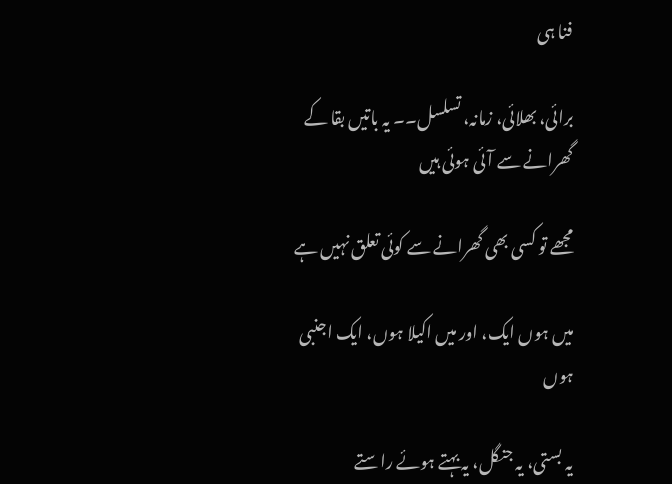فنا ہی

برائی، بھلائی، زمانہ، تسلسل۔۔ یہ باتیں بقا کے گھرانے سے آئی ہوئی ہیں

مجھے تو کسی بھی گھرانے سے کوئی تعلق نہیں ہے

میں ہوں ایک، اور میں اکیلا ہوں، ایک اجنبی ہوں

یہ بستی، یہ جنگل، یہ بہتے ہوئے راستے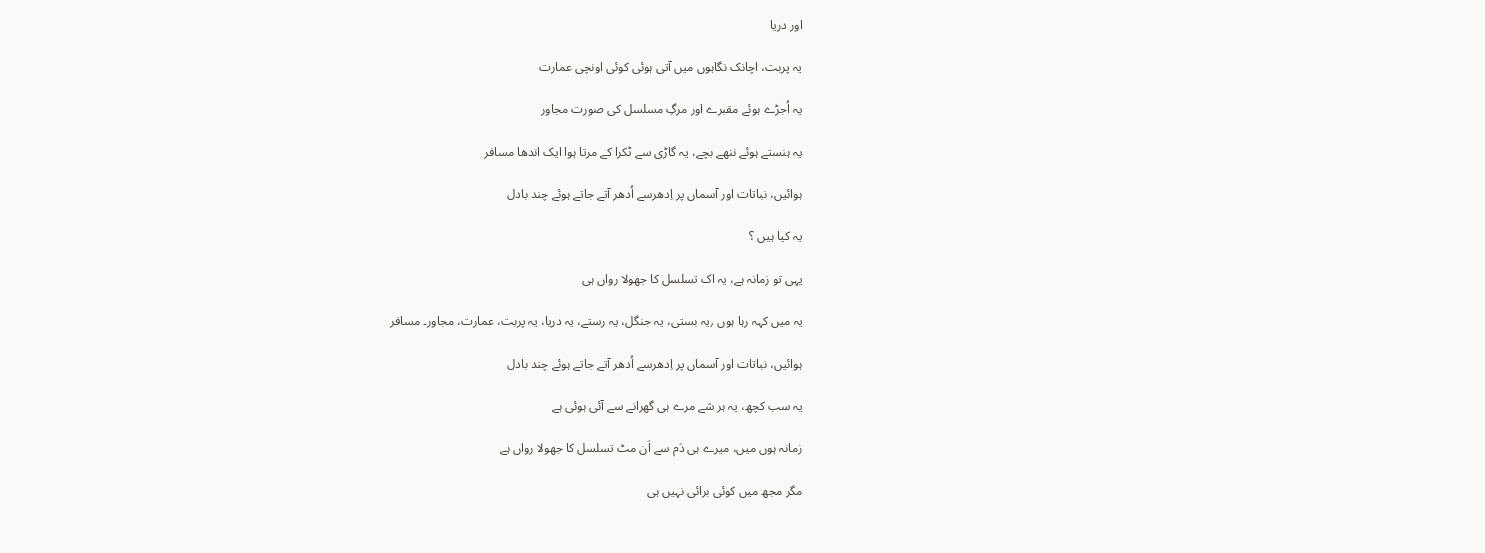اور دریا

یہ پربت، اچانک نگاہوں میں آتی ہوئی کوئی اونچی عمارت

یہ اُجڑے ہوئے مقبرے اور مرگِ مسلسل کی صورت مجاور

یہ ہنستے ہوئے ننھے بچے، یہ گاڑی سے ٹکرا کے مرتا ہوا ایک اندھا مسافر

ہوائیں، نباتات اور آسماں پر اِدھرسے اُدھر آتے جاتے ہوئے چند بادل

یہ کیا ہیں ؟

یہی تو زمانہ ہے، یہ اک تسلسل کا جھولا رواں ہی

یہ میں کہہ رہا ہوں ؍یہ بستی، یہ جنگل، یہ رستے، یہ دریا، یہ پربت، عمارت، مجاور۔ مسافر

ہوائیں، نباتات اور آسماں پر اِدھرسے اُدھر آتے جاتے ہوئے چند بادل

یہ سب کچھ، یہ ہر شے مرے ہی گھرانے سے آئی ہوئی ہے

زمانہ ہوں میں، میرے ہی دَم سے اَن مٹ تسلسل کا جھولا رواں ہے

مگر مجھ میں کوئی برائی نہیں ہی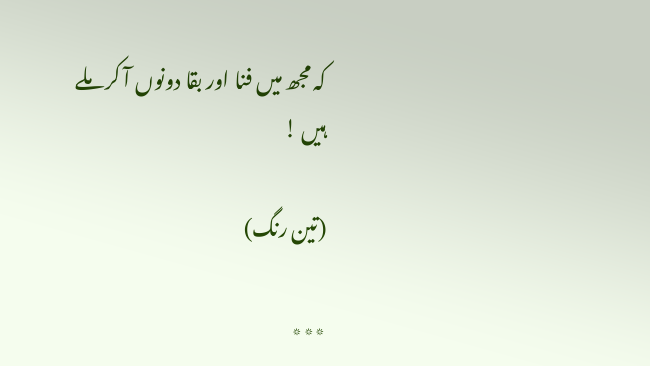کہ مجھ میں فنا اور بقا دونوں آ کر ملے ہیں !

(تین رنگ)

٭٭٭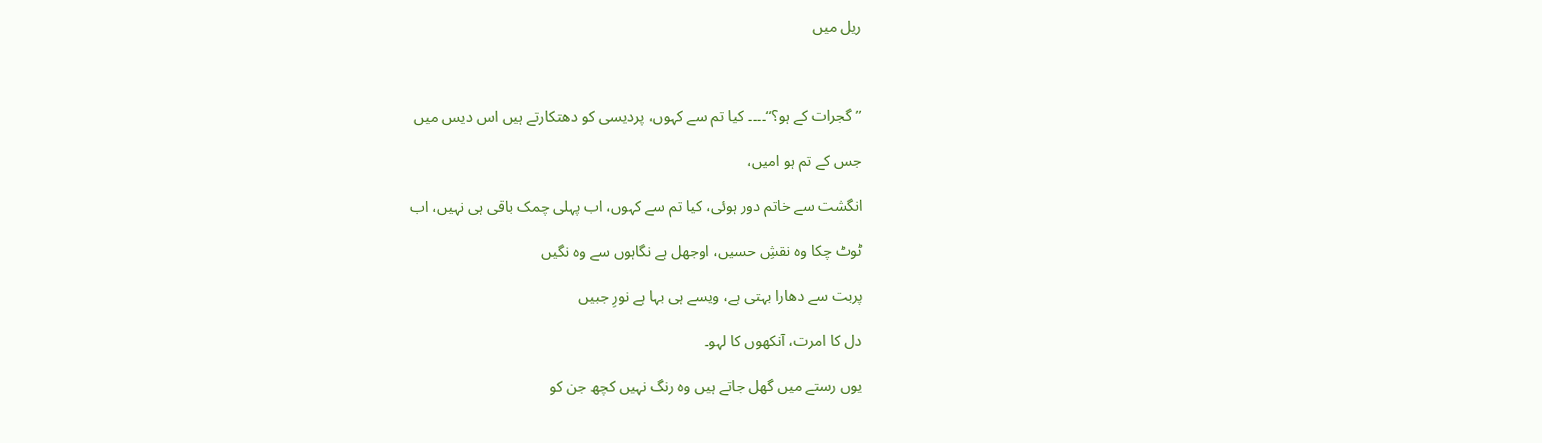ریل میں



’’گجرات کے ہو؟‘‘۔۔۔۔ کیا تم سے کہوں، پردیسی کو دھتکارتے ہیں اس دیس میں

جس کے تم ہو امیں،

انگشت سے خاتم دور ہوئی، کیا تم سے کہوں، اب پہلی چمک باقی ہی نہیں، اب

ٹوٹ چکا وہ نقشِ حسیں، اوجھل ہے نگاہوں سے وہ نگیں

پربت سے دھارا بہتی ہے، ویسے ہی بہا ہے نورِ جبیں

دل کا امرت، آنکھوں کا لہو۔

یوں رستے میں گھل جاتے ہیں وہ رنگ نہیں کچھ جن کو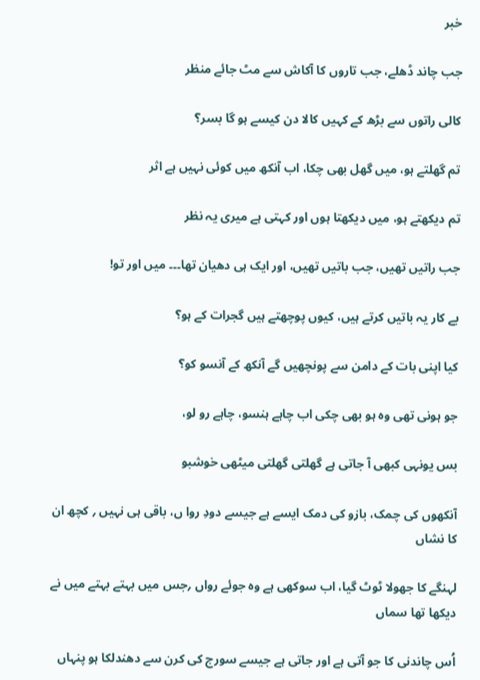خبر

جب چاند ڈھلے، جب تاروں کا آکاش سے مٹ جائے منظر

کالی راتوں سے بڑھ کے کہیں کالا دن کیسے ہو گا بسر؟

تم گھلتے ہو، میں گھل بھی چکا، اب آنکھ میں کوئی نہیں ہے اثر

تم دیکھتے ہو، میں دیکھتا ہوں اور کہتی ہے میری یہ نظر

جب راتیں تھیں، جب باتیں تھیں، اور ایک ہی دھیان تھا۔۔۔ میں اور تو!

بے کار یہ باتیں کرتے ہیں، کیوں پوچھتے ہیں گجرات کے ہو؟

کیا اپنی بات کے دامن سے پونچھیں گے آنکھ کے آنسو کو؟

جو ہونی تھی وہ ہو بھی چکی اب چاہے ہنسو، چاہے رو لو،

بس یونہی کبھی آ جاتی ہے گھلتی گھلتی میٹھی خوشبو

آنکھوں کی چمک، بازو کی دمک ایسے ہے جیسے دودِ روا ں، باقی ہی نہیں ؍ کچھ ان کا نشاں

لہنگے کا جھولا ٹوٹ گیا، اب سوکھی ہے وہ جوئے رواں ؍جس میں بہتے بہتے میں نے دیکھا تھا سماں

اُس چاندنی کا جو آتی ہے اور جاتی ہے جیسے سورج کی کرن سے دھندلکا ہو پنہاں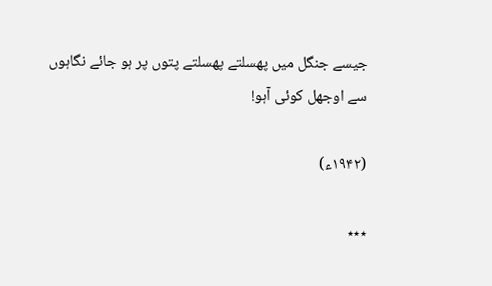جیسے جنگل میں پھسلتے پھسلتے پتوں پر ہو جائے نگاہوں سے اوجھل کوئی آہو!

(۱۹۴۲ء)

٭٭٭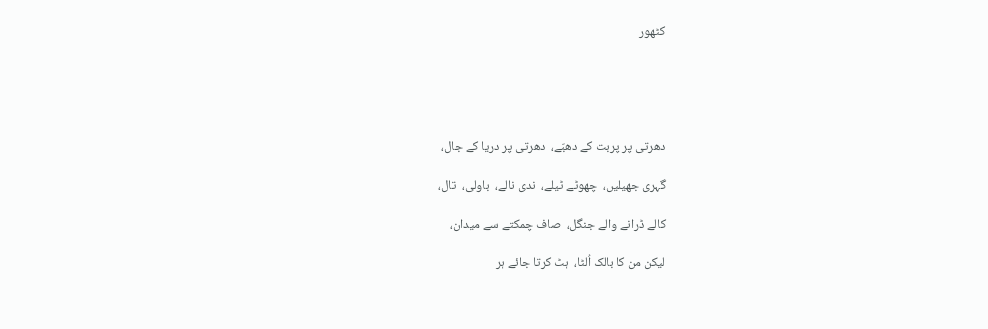کٹھور





دھرتی پر پربت کے دھبّے،  دھرتی پر دریا کے جال،

گہری جھیلیں،  چھوٹے ٹیلے،  ندی نالے،  باولی،  تال،

کالے ڈرانے والے جنگل،  صاف چمکتے سے میدان،

لیکن من کا بالک اُلٹا،  ہٹ کرتا جائے ہر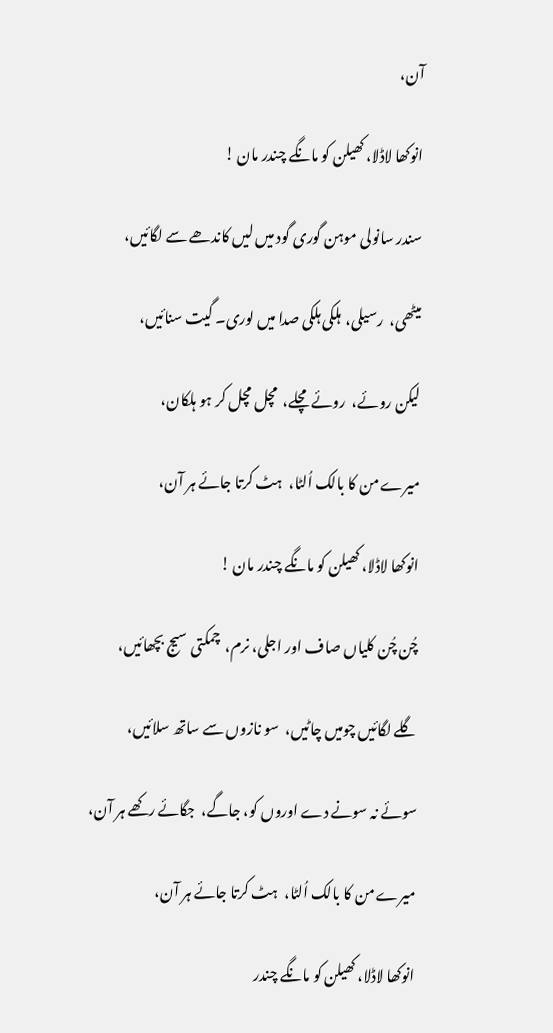آن،

انوکھا لاڈلا، کھیلن کو مانگے چندر مان !

سندر سانولی موہن گوری گود میں لیں کاندھے سے لگائیں،

میٹھی،  رسیلی،  ہلکی ہلکی صدا میں لوری۔ گیت سنائیں،

لیکن روئے،  روئے مچلے،  مچل مچل کر ہو ہلکان،

میرے من کا بالک اُلٹا،  ہٹ کرتا جائے ہر آن،

انوکھا لاڈلا، کھیلن کو مانگے چندر مان !

چُن چُن کلیاں صاف اور اجلی، نرم،  چمکتی سیج بچھائیں،

گلے لگائیں چومیں چاٹیں،  سو نازوں سے ساتھ سلائیں،

سوئے نہ سونے دے اوروں کو، جاگے،  جگائے رکھے ہر آن،

میرے من کا بالک اُلٹا،  ہٹ کرتا جائے ہر آن،

انوکھا لاڈلا، کھیلن کو مانگے چندر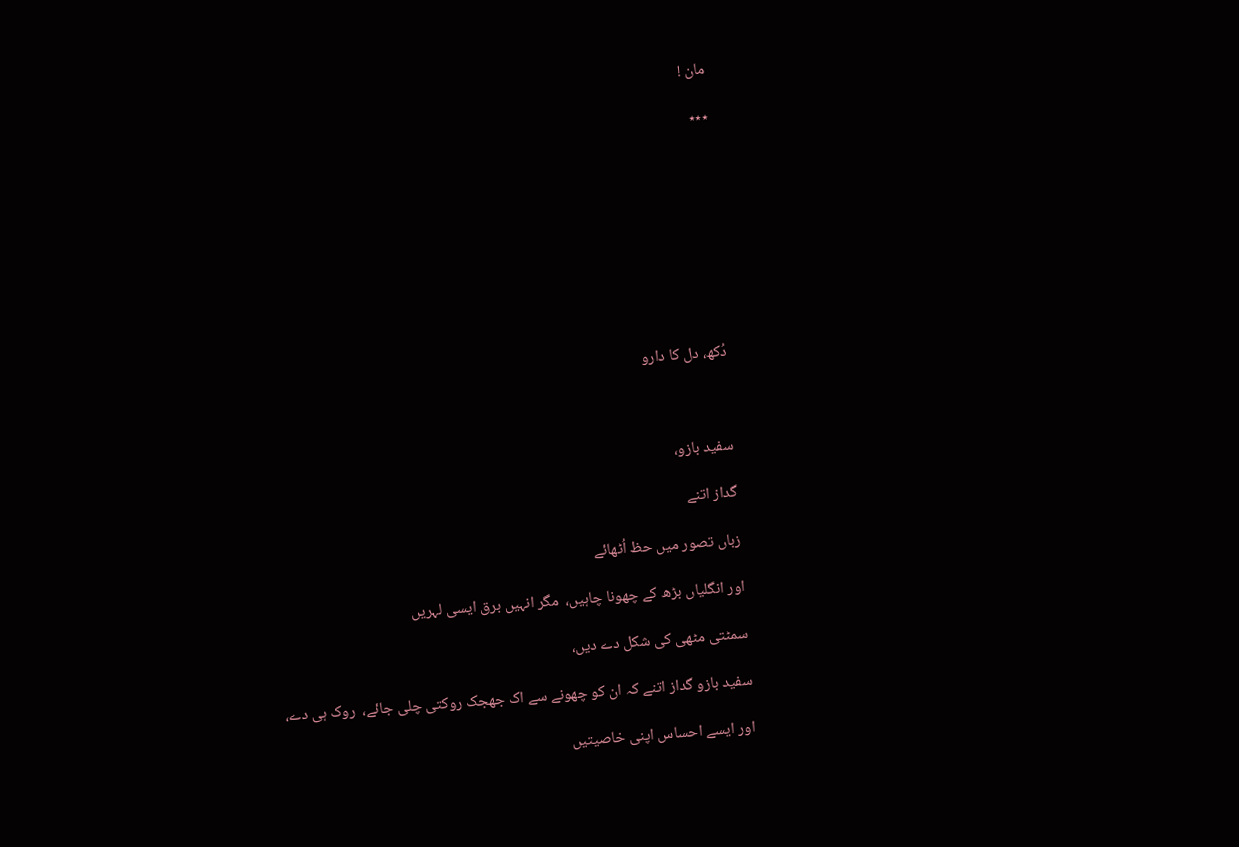مان !

٭٭٭









دُکھ، دل کا دارو



سفید بازو،

گداز اتنے

زباں تصور میں حظ اُٹھائے

اور انگلیاں بڑھ کے چھونا چاہیں،  مگر انہیں برق ایسی لہریں

سمٹتی مٹھی کی شکل دے دیں،

سفید بازو گداز اتنے کہ ان کو چھونے سے اک جھجک روکتی چلی جائے،  روک ہی دے،

اور ایسے احساس اپنی خاصیتیں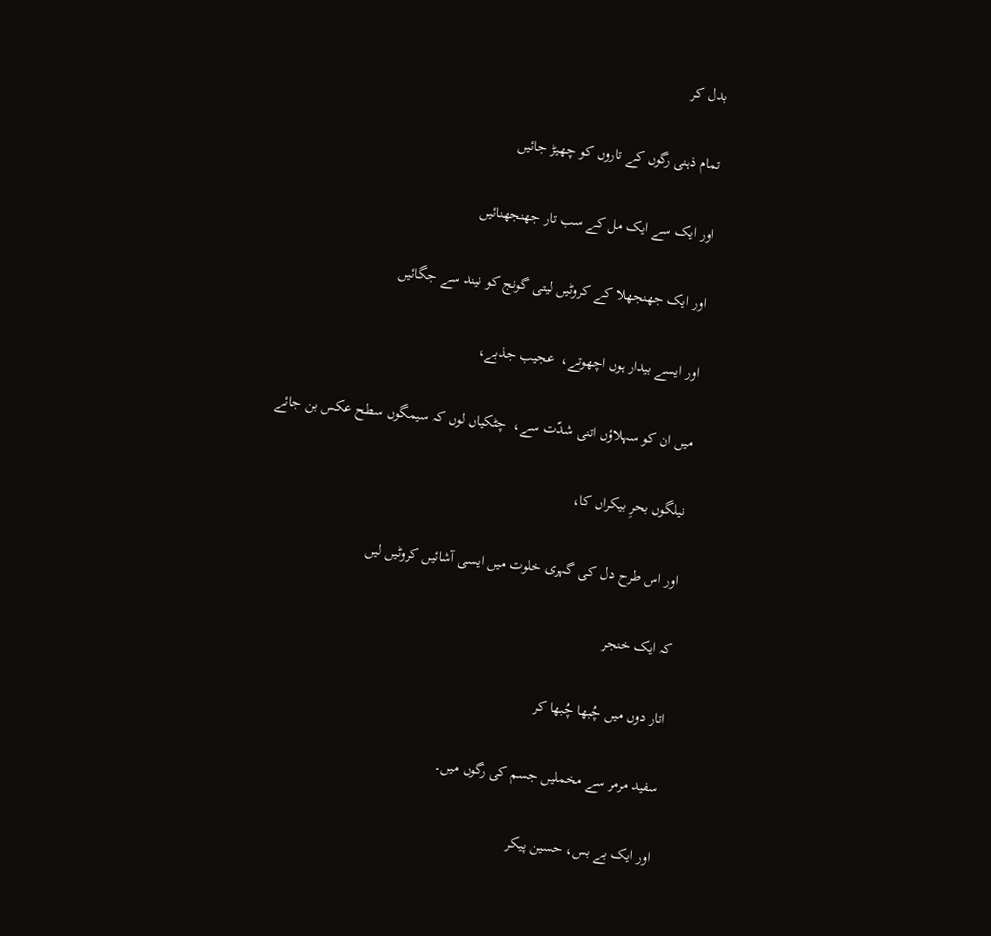بدل کر

تمام ذہنی رگوں کے تاروں کو چھیڑ جائیں

اور ایک سے ایک مل کے سب تار جھنجھنائیں

اور ایک جھنجھلا کے کروٹیں لیتی گونج کو نیند سے جگائیں

اور ایسے بیدار ہوں اچھوتے،  عجیب جذبے،

میں ان کو سہلاؤں اتنی شدّت سے،  چٹکیاں لوں کہ سیمگوں سطح عکس بن جائے

نیلگوں بحرِ بیکراں کا،

اور اس طرح دل کی گہری خلوت میں ایسی آشائیں کروٹیں لیں

کہ ایک خنجر

اتار دوں میں چُبھا چُبھا کر

سفید مرمر سے مخملیں جسم کی رگوں میں۔

اور ایک بے بس، حسین پیکر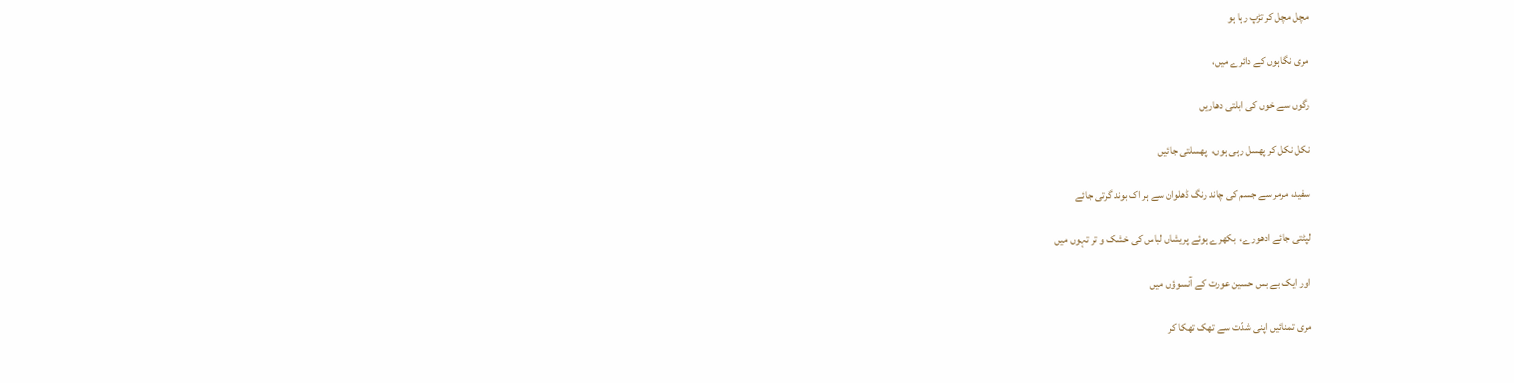مچل مچل کر تڑپ رہا ہو

مری نگاہوں کے دائرے میں،

رگوں سے خوں کی ابلتی دھاریں

نکل نکل کر پھسل رہی ہوں،  پھسلتی جائیں

سفید، مرمر سے جسم کی چاند رنگ ڈھلوان سے ہر اک بوند گرتی جائے

لپٹتی جائے ادھورے،  بکھرے ہوئے پریشاں لباس کی خشک و تر تہوں میں

اور ایک بے بس حسین عورت کے آنسوؤں میں

مری تمنائیں اپنی شدّت سے تھک تھکا کر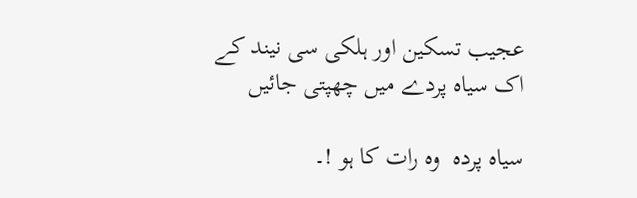عجیب تسکین اور ہلکی سی نیند کے اک سیاہ پردے میں چھپتی جائیں

سیاہ پردہ  وہ رات کا ہو !۔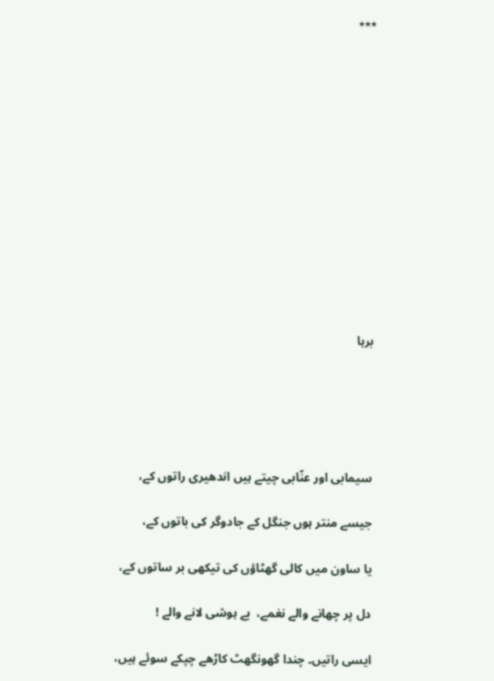٭٭٭













برہا





سیمابی اور عنّابی چیتے ہیں اندھیری راتوں کے،

جیسے منتر ہوں جنگل کے جادوگر کی باتوں کے،

یا ساون میں کالی گھٹاؤں کی تیکھی بر ساتوں کے،

دل پر چھانے والے نغمے،  بے ہوشی لانے والے !

ایسی راتیں۔ چندا گھونگھٹ کاڑھے چپکے سوئے ہیں،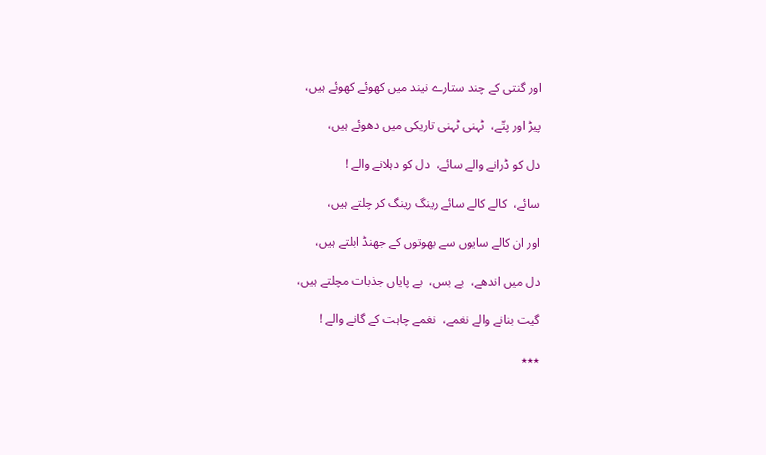اور گنتی کے چند ستارے نیند میں کھوئے کھوئے ہیں،

پیڑ اور پتّے،  ٹہنی ٹہنی تاریکی میں دھوئے ہیں،

دل کو ڈرانے والے سائے،  دل کو دہلانے والے !

سائے،  کالے کالے سائے رینگ رینگ کر چلتے ہیں،

اور ان کالے سایوں سے بھوتوں کے جھنڈ ابلتے ہیں،

دل میں اندھے،  بے بس،  بے پایاں جذبات مچلتے ہیں،

گیت بنانے والے نغمے،  نغمے چاہت کے گانے والے !

٭٭٭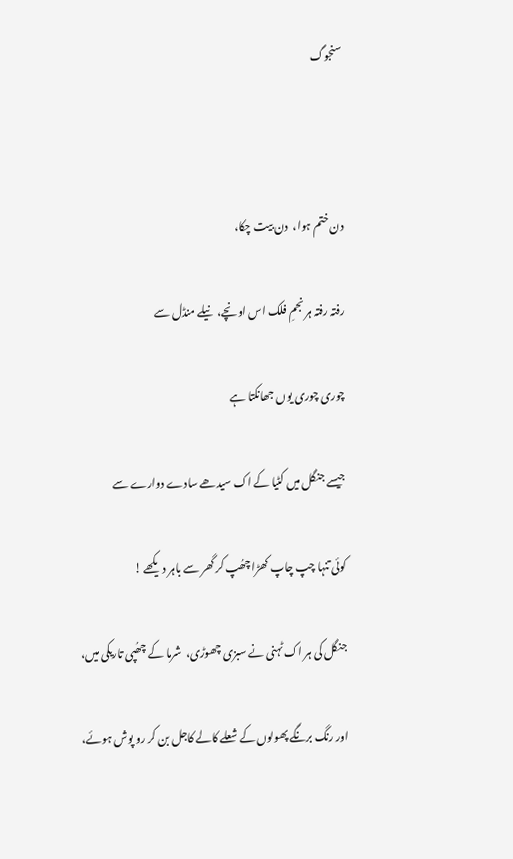سنجوگ



دن ختم ہوا،  دن بیت چکا،

رفتہ رفتہ ہر نجمِ فلک اس اونچے،  نیلے منڈل سے

چوری چوری یوں جھانکتا ہے

جیسے جنگل میں کٹیا کے اک سیدھے سادے دوارے سے

کوئی تنہا چپ چاپ کھڑا چھُپ کر گھر سے باہر دیکھے !

جنگل کی ہر اک ٹہنی نے سبزی چھوڑی،  شرما کے چھُپی تاریکی میں،

اور رنگ برنگے پھولوں کے شعلے کالے کاجل بن کر رو پوش ہوئے،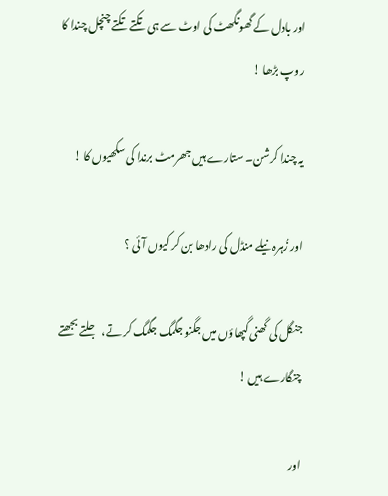اور بادل کے گھونگھٹ کی اوٹ سے ہی تکتے تکتے چنچل چندا کا روپ بڑھا !

یہ چندا کرشن۔ ستارے ہیں جھرمٹ برندا کی سکھیوں کا !

اور زُہرہ نیلے منڈل کی رادھا بن کر کیوں آئی ؟

جنگل کی گھنی گپھاؤں میں جگنو جگمگ جگمگ کر تے،  جلتے بجھتے چنگارے ہیں !

اور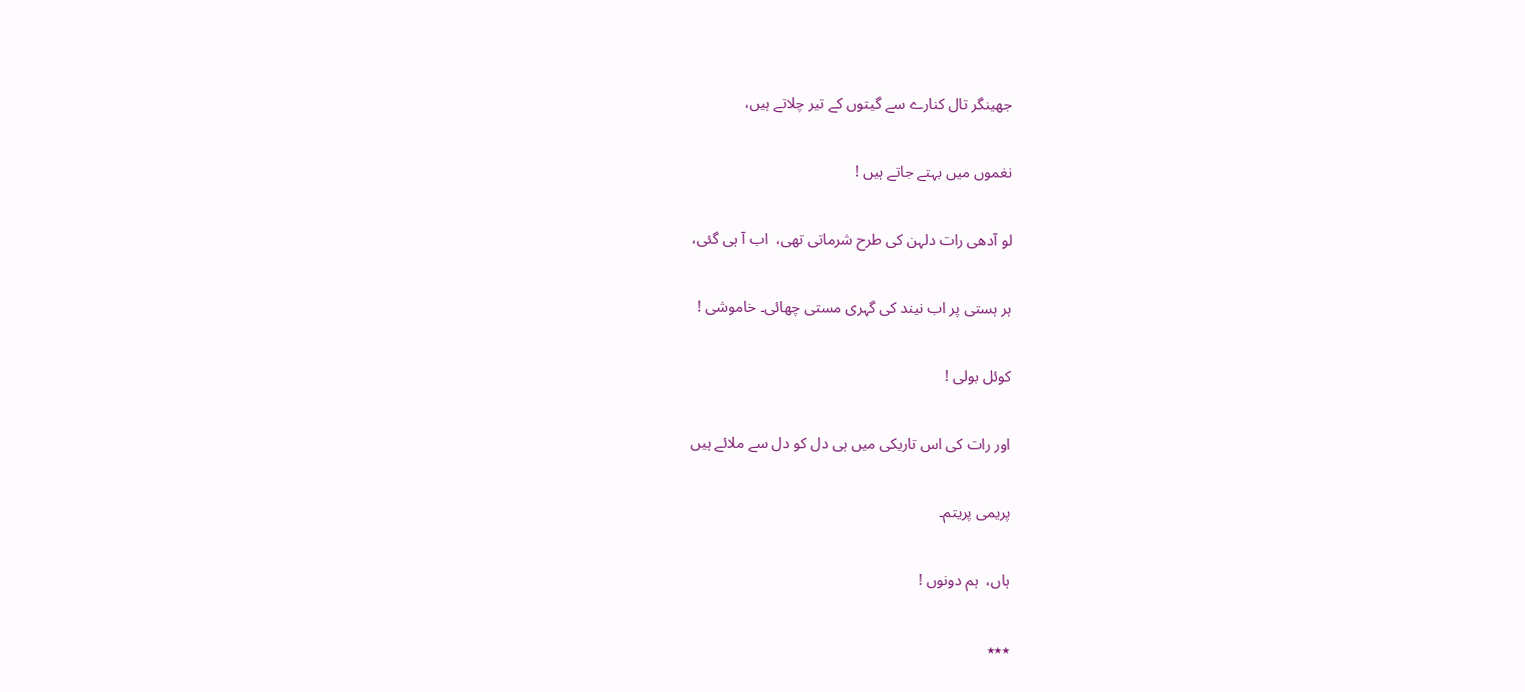جھینگر تال کنارے سے گیتوں کے تیر چلاتے ہیں،

نغموں میں بہتے جاتے ہیں !

لو آدھی رات دلہن کی طرح شرماتی تھی،  اب آ ہی گئی،

ہر ہستی پر اب نیند کی گہری مستی چھائی۔ خاموشی !

کوئل بولی !

اور رات کی اس تاریکی میں ہی دل کو دل سے ملائے ہیں

پریمی پریتم۔

ہاں،  ہم دونوں !

٭٭٭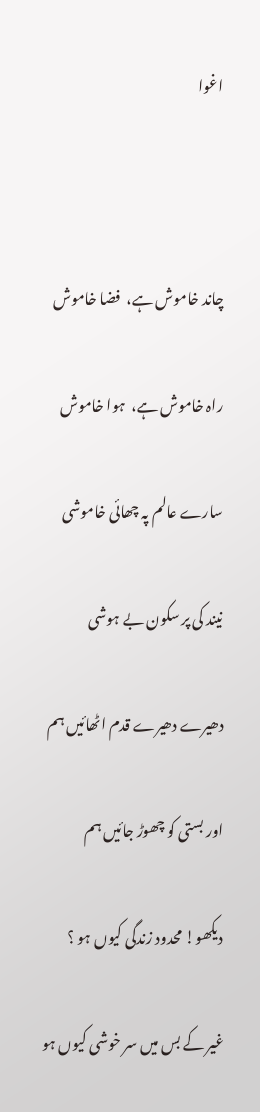اغوا



چاند خاموش ہے،  فضا خاموش

راہ خاموش ہے،  ہوا خاموش

سارے عالم پہ چھائی خاموشی

نیند کی پر سکون بے ہوشی

دھیرے دھیرے قدم اٹھائیں ہم

اور بستی کو چھوڑ جائیں ہم

دیکھو! محدود زندگی کیوں ہو ؟

غیر کے بس میں سر خوشی کیوں ہو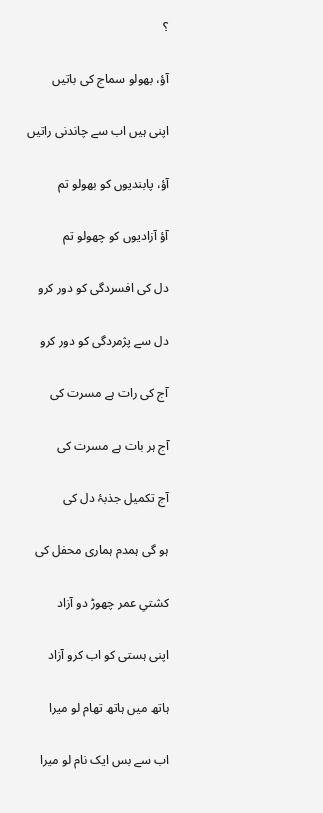؟

آؤ، بھولو سماج کی باتیں

اپنی ہیں اب سے چاندنی راتیں

آؤ، پابندیوں کو بھولو تم

آؤ آزادیوں کو چھولو تم

دل کی افسردگی کو دور کرو

دل سے پژمردگی کو دور کرو

آج کی رات ہے مسرت کی

آج ہر بات ہے مسرت کی

آج تکمیل جذبۂ دل کی

ہو گی ہمدم ہماری محفل کی

کشتیِ عمر چھوڑ دو آزاد

اپنی ہستی کو اب کرو آزاد

ہاتھ میں ہاتھ تھام لو میرا

اب سے بس ایک نام لو میرا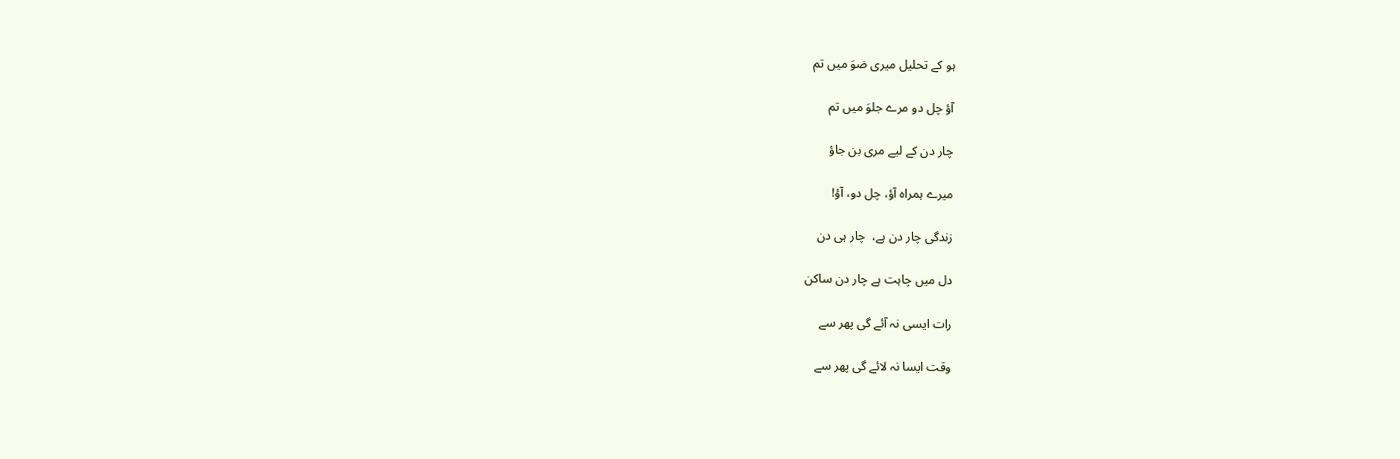ہو کے تحلیل میری ضوَ میں تم

آؤ چل دو مرے جلوَ میں تم

چار دن کے لیے مری بن جاؤ

میرے ہمراہ آؤ، چل دو، آؤ!

زندگی چار دن ہے،  چار ہی دن

دل میں چاہت ہے چار دن ساکن

رات ایسی نہ آئے گی پھر سے

وقت ایسا نہ لائے گی پھر سے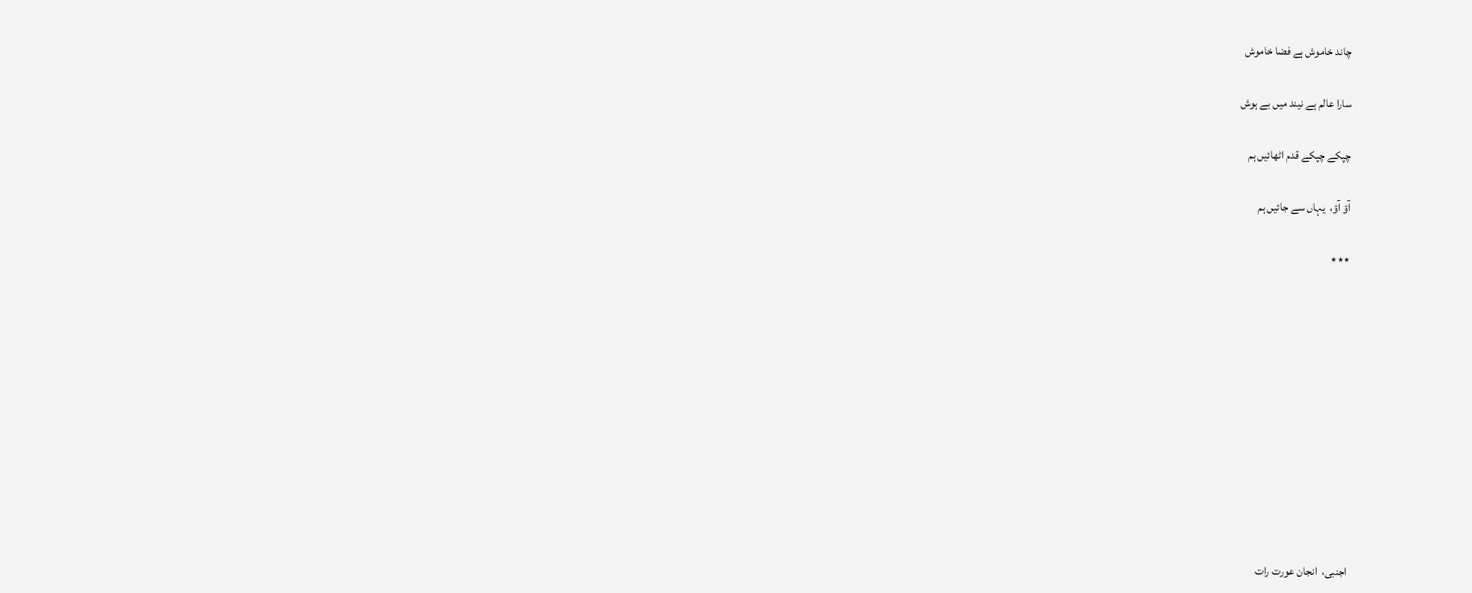چاند خاموش ہے فضا خاموش

سارا عالم ہے نیند میں بے ہوش

چپکے چپکے قدم اٹھائیں ہم

آؤ آؤ،  یہاں سے جائیں ہم

٭٭٭











اجنبی،  انجان عورت رات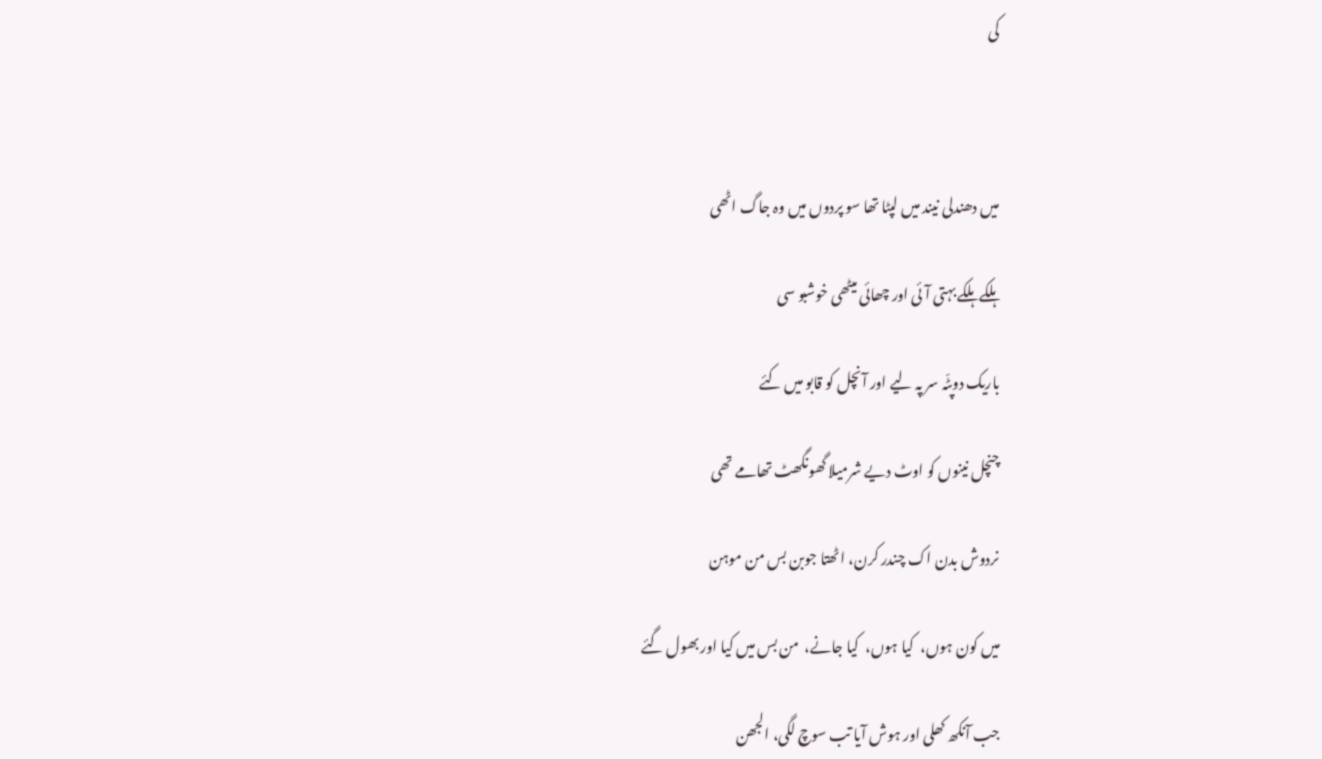کی



میں دھندلی نیند میں لپٹا تھا سو پردوں میں وہ جاگ اٹھی

ہلکے ہلکے بہتی آئی اور چھائی میٹھی خوشبو سی

باریک دوپٹّہ سر پہ لیے اور آنچل کو قابو میں کئے

چنچل نینوں کو اوٹ دیے شرمیلا گھونگھٹ تھامے تھی

نردوش بدن اک چندر کرن، اٹھتا جوبن بس من موہن

میں کون ہوں،  کیا ہوں،  کیا جانے،  من بس میں کیا اور بھول گئے

جب آنکھ کھلی اور ہوش آیا تب سوچ لگی، الجھن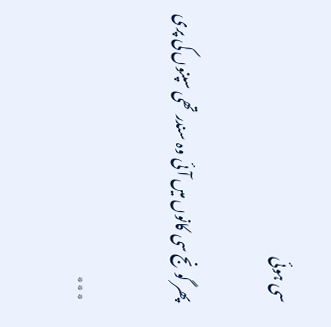سی ہوئی

پھر گونج سی کانوں میں آئی وہ سندر تھی سپنوں کی پری

٭٭٭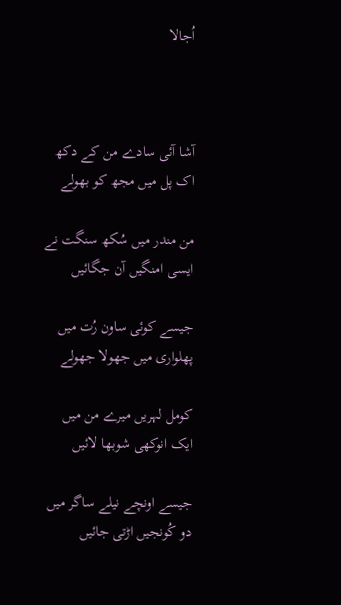اُجالا



آشا آئی سادے من کے دکھ اک پل میں مجھ کو بھولے

من مندر میں سُکھ سنگت نے ایسی امنگیں آن جگائیں

جیسے کوئی ساون رُت میں پھلواری میں جھولا جھولے

کومل لہریں میرے من میں ایک انوکھی شوبھا لائیں

جیسے اونچے نیلے ساگر میں دو کُونجیں اڑتی جائیں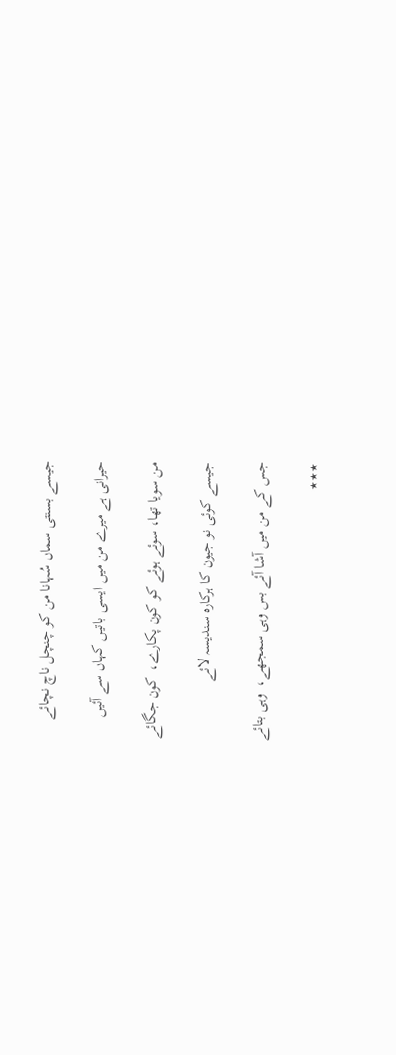جیسے بسنتی سماں سُہانا من کو چنچل ناچ نچائے

حیرانی ہے میرے من میں ایسی باتیں کہاں سے آئیں

من سویا تھا، سوئے ہوئے کو کون پکارے،  کون جگائے

جیسے کوئی نو جیون کا ہرکارہ سندیسہ لائے

جس کے من میں آشا آئے بس وہی سمجھے،  وہی بتائے

٭٭٭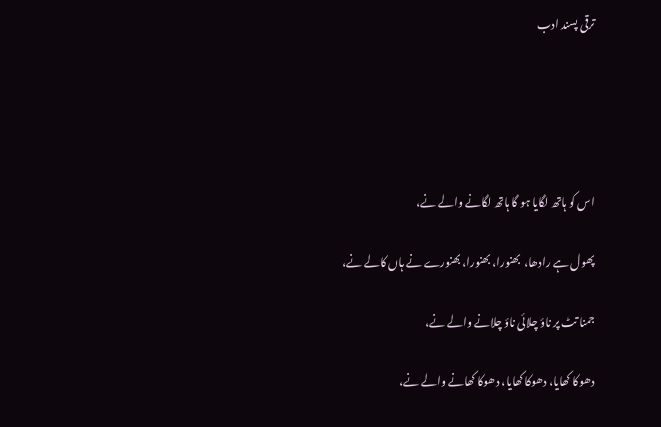ترقی پسند ادب





اس کو ہاتھ لگایا ہو گا ہاتھ لگانے والے نے،

پھول ہے رادھا،  بھنورا، بھنورا، بھنورے نے ہاں کالے نے،

جمنا تٹ پر ناؤ چلائی ناؤ چلانے والے نے،

دھوکا کھایا، دھوکا کھایا، دھوکا کھانے والے نے،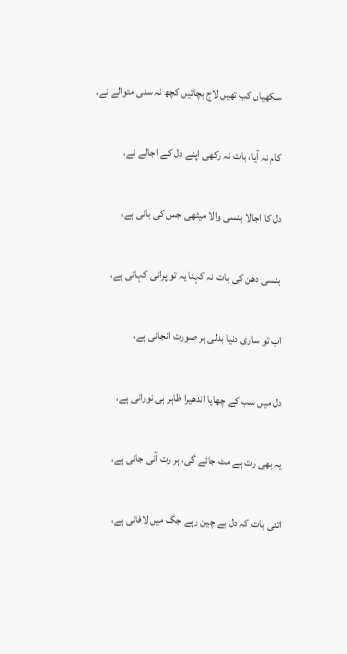سکھیاں کب تھیں لاج بچاتیں کچھ نہ سنی متوالے نے،

کام نہ آیا، بات نہ رکھی اپنے دل کے اجالے نے،

دل کا اجالا بنسی والا میٹھی جس کی بانی ہے،

بنسی دھن کی بات نہ کہنا یہ تو پرانی کہانی ہے،

اب تو ساری دنیا بدلی ہر صورت انجانی ہے،

دل میں سب کے چھایا اندھیرا ظاہر ہی نورانی ہے،

یہ بھی رت ہے مٹ جائے گی، ہر رت آنی جانی ہے،

اتنی بات کہ دل بے چین رہے جگ میں لافانی ہے،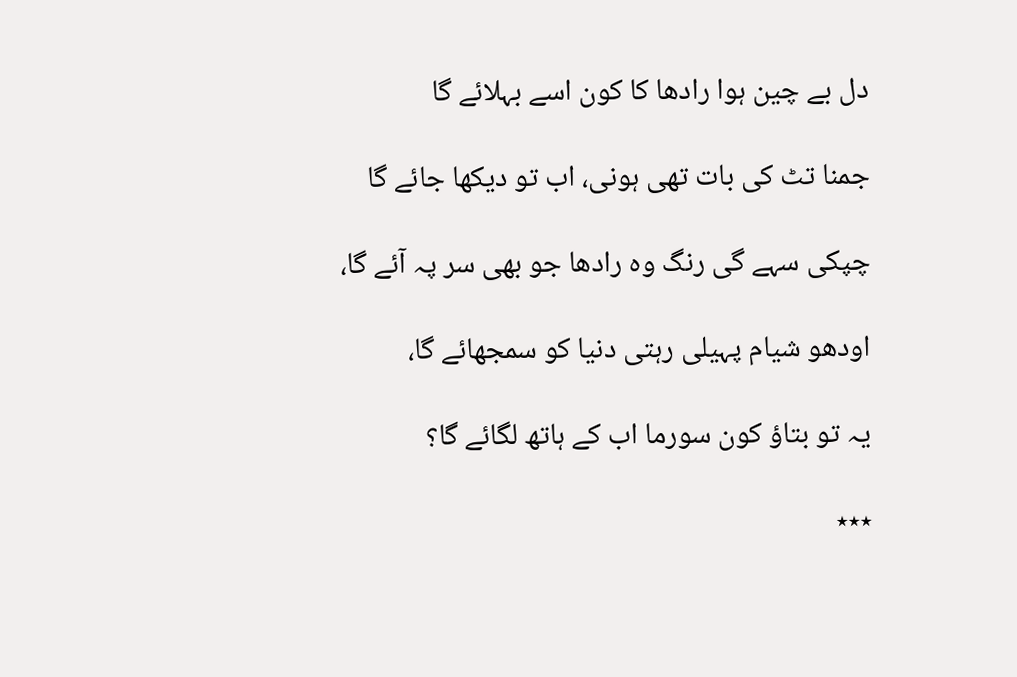دل بے چین ہوا رادھا کا کون اسے بہلائے گا

جمنا تٹ کی بات تھی ہونی، اب تو دیکھا جائے گا

چپکی سہے گی رنگ وہ رادھا جو بھی سر پہ آئے گا،

اودھو شیام پہیلی رہتی دنیا کو سمجھائے گا،

یہ تو بتاؤ کون سورما اب کے ہاتھ لگائے گا؟

٭٭٭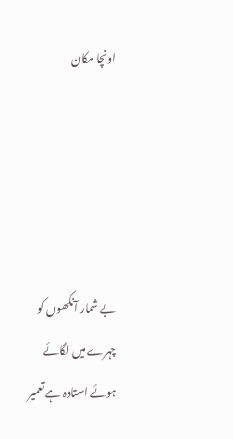اونچا مکان





بے شمار آنکھوں کو چہرے میں لگائے ہوئے استادہ ہے تعمیر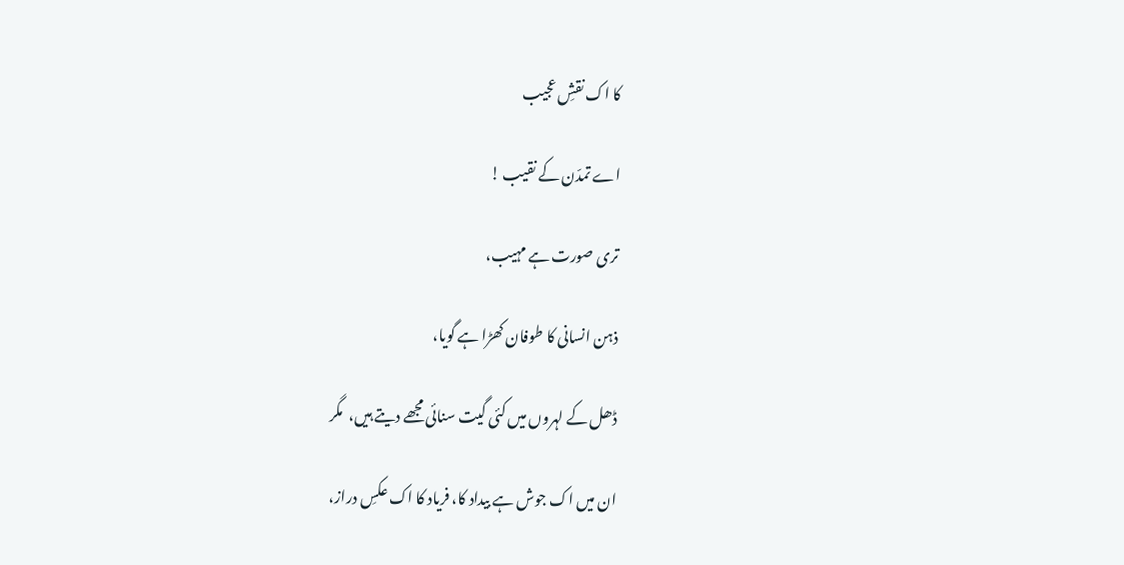کا اک نقشِ عجیب

اے تمدّن کے نقیب !

تری صورت ہے مہیب،

ذہن انسانی کا طوفان کھڑا ہے گویا،

ڈھل کے لہروں میں کئی گیت سنائی مجھے دیتے ہیں،  مگر

ان میں اک جوش ہے بیداد کا، فریاد کا اک عکسِ دراز،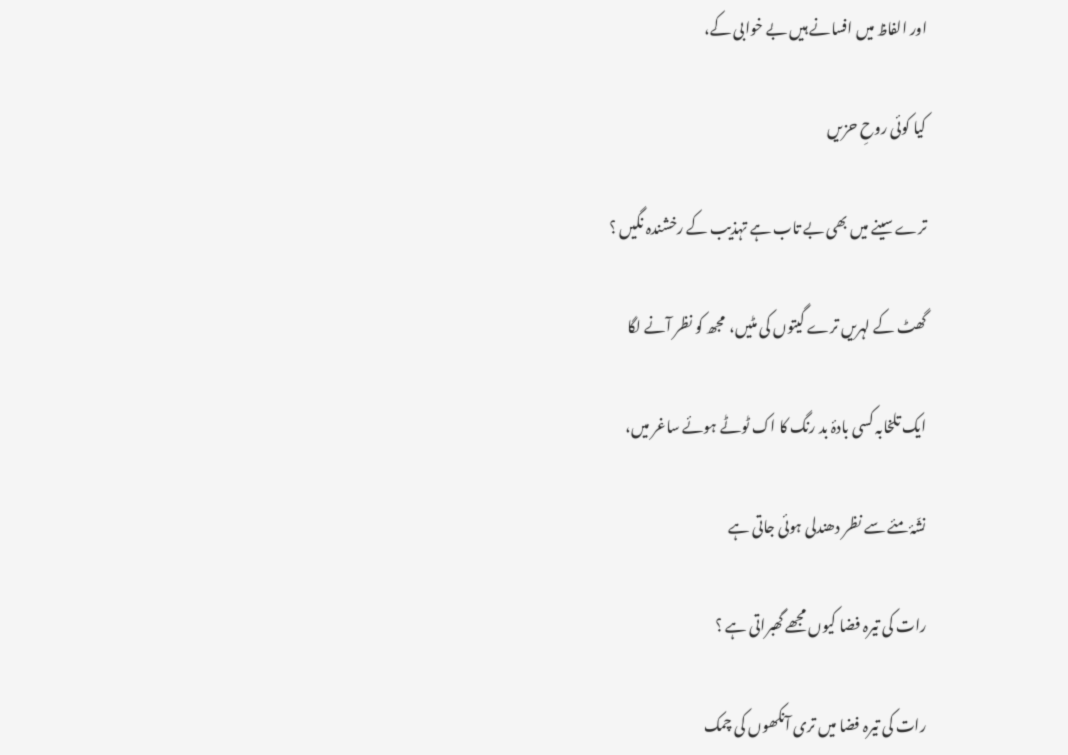اور الفاظ میں افسانے ہیں بے خوابی کے،

کیا کوئی روحِ حزیں

ترے سینے میں بھی بے تاب ہے تہذیب کے رخشندہ نگیں ؟

گھٹ کے لہریں ترے گیتوں کی مٹیں،  مجھ کو نظر آنے لگا

ایک تلخابہ کسی بادۂ بد رنگ کا اک ٹوٹے ہوئے ساغر میں،

نشّۂ مئے سے نظر دھندلی ہوئی جاتی ہے

رات کی تیرہ فضا کیوں مجھے گھبراتی ہے ؟

رات کی تیرہ فضا میں تری آنکھوں کی چمک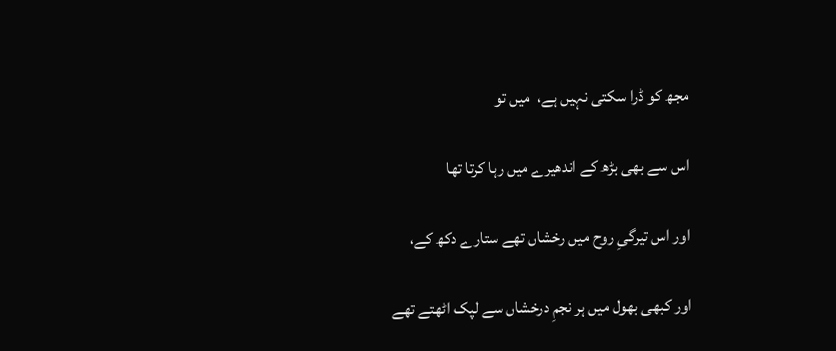مجھ کو ڈرا سکتی نہیں ہے،  میں تو

اس سے بھی بڑھ کے اندھیرے میں رہا کرتا تھا

اور اس تیرگیِ روح میں رخشاں تھے ستارے دکھ کے،

اور کبھی بھول میں ہر نجمِ درخشاں سے لپک اٹھتے تھے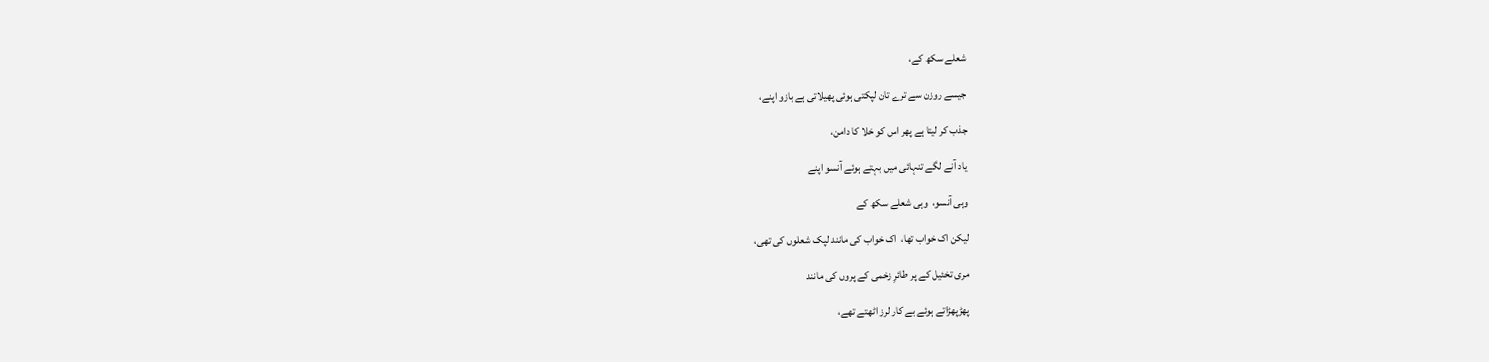شعلے سکھ کے،

جیسے روزن سے ترے تان لپکتی ہوئی پھیلاتی ہے بازو اپنے،

جذب کر لیتا ہے پھر اس کو خلا کا دامن،

یاد آنے لگے تنہائی میں بہتے ہوئے آنسو اپنے

وہی آنسو،  وہی شعلے سکھ کے

لیکن اک خواب تھا،  اک خواب کی مانند لپک شعلوں کی تھی،

مری تخئیل کے پر طائرِ زخمی کے پروں کی مانند

پھڑپھڑاتے ہوئے بے کار لرز اٹھتے تھے،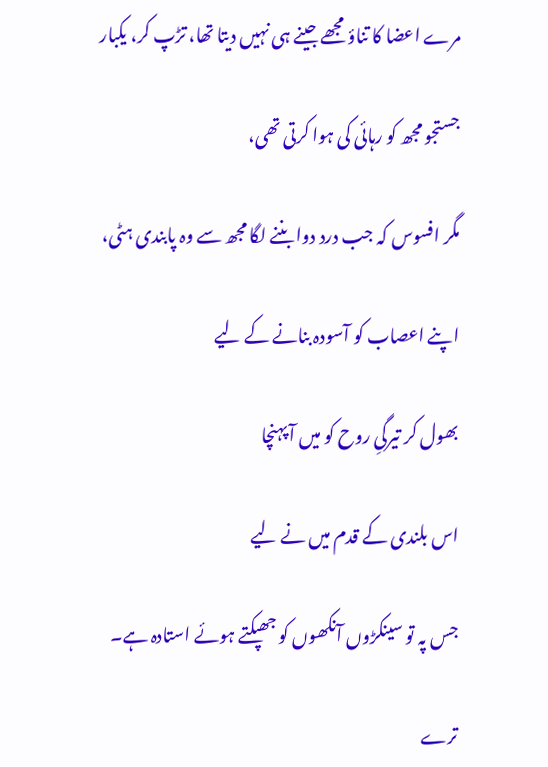مرے اعضا کا تناؤ مجھے جینے ہی نہیں دیتا تھا، تڑپ کر، یکبار

جستجو مجھ کو رہائی کی ہوا کرتی تھی،

مگر افسوس کہ جب درد دوا بننے لگا مجھ سے وہ پابندی ہٹی،

اپنے اعصاب کو آسودہ بنانے کے لیے

بھول کر تیرگیِ روح کو میں آ پہنچا

اس بلندی کے قدم میں نے لیے

جس پہ تو سینکڑوں آنکھوں کو جھپکتے ہوئے استادہ ہے۔

ترے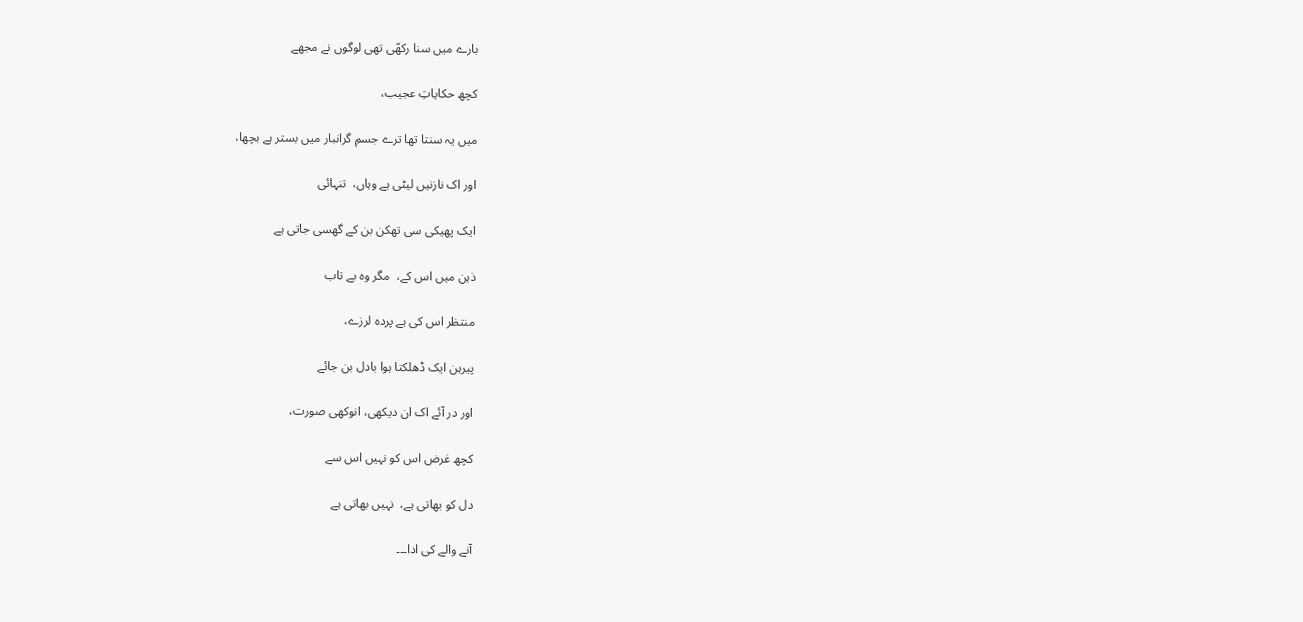بارے میں سنا رکھّی تھی لوگوں نے مجھے

کچھ حکایاتِ عجیب،

میں یہ سنتا تھا ترے جسمِ گرانبار میں بستر ہے بچھا،

اور اک نازنیں لیٹی ہے وہاں،  تنہائی

ایک پھیکی سی تھکن بن کے گھسی جاتی ہے

ذہن میں اس کے،  مگر وہ بے تاب

منتظر اس کی ہے پردہ لرزے،

پیرہن ایک ڈھلکتا ہوا بادل بن جائے

اور در آئے اک ان دیکھی، انوکھی صورت،

کچھ غرض اس کو نہیں اس سے

دل کو بھاتی ہے،  نہیں بھاتی ہے

آنے والے کی ادا۔۔۔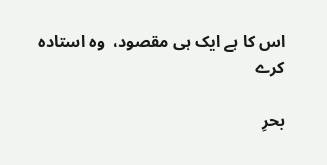اس کا ہے ایک ہی مقصود،  وہ استادہ کرے

بحرِ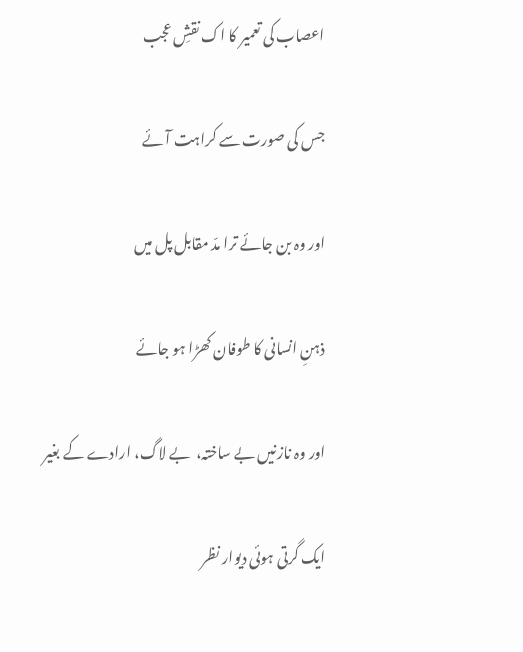اعصاب کی تعمیر کا اک نقشِ عجب

جس کی صورت سے کراہت آئے

اور وہ بن جائے ترا مدّ مقابل پل میں

ذہنِ انسانی کا طوفان کھڑا ہو جائے

اور وہ نازنیں بے ساختہ،  بے لاگ، ارادے کے بغیر

ایک گرتی ہوئی دیوار نظر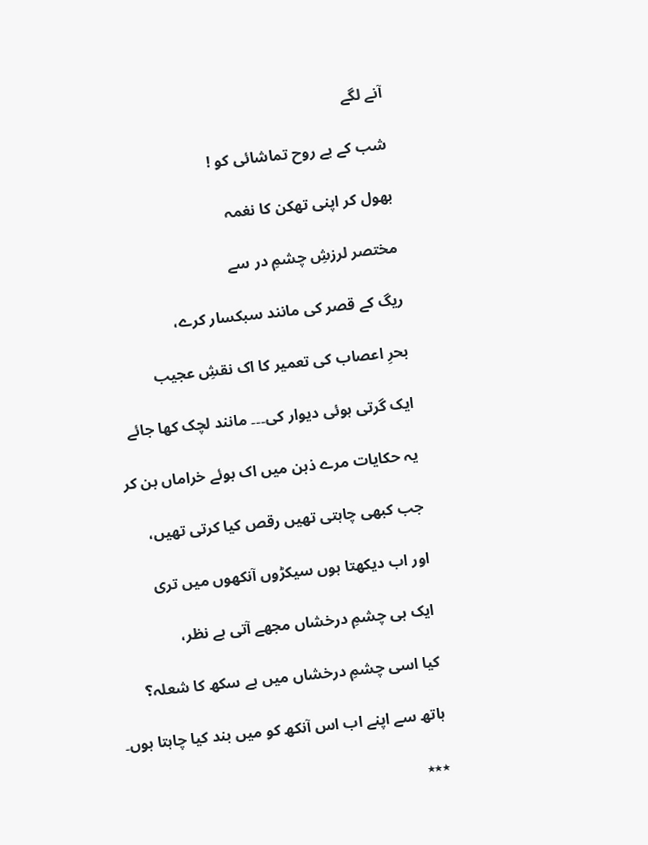آنے لگے

شب کے بے روح تماشائی کو !

بھول کر اپنی تھکن کا نغمہ

مختصر لرزشِ چشمِ در سے

ریگ کے قصر کی مانند سبکسار کرے،

بحرِ اعصاب کی تعمیر کا اک نقشِ عجیب

ایک گرتی ہوئی دیوار کی۔۔۔ مانند لچک کھا جائے

یہ حکایات مرے ذہن میں اک بوئے خراماں بن کر

جب کبھی چاہتی تھیں رقص کیا کرتی تھیں،

اور اب دیکھتا ہوں سیکڑوں آنکھوں میں تری

ایک ہی چشمِ درخشاں مجھے آتی ہے نظر،

کیا اسی چشمِ درخشاں میں ہے سکھ کا شعلہ؟

ہاتھ سے اپنے اب اس آنکھ کو میں بند کیا چاہتا ہوں۔

٭٭٭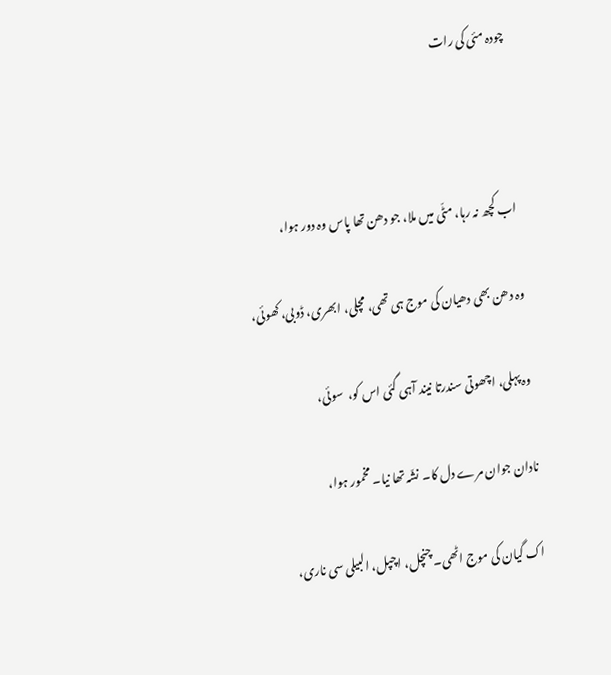چودہ مئی کی رات



اب کچھ نہ رہا، مٹّی میں ملا، جو دھن تھا پاس وہ دور ہوا،

وہ دھن بھی دھیان کی موج ہی تھی، مچلی، ابھری، ڈوبی، کھوئی،

وہ پہلی، اچھوتی سندرتا نیند آہی گئی اس کو،  سوئی،

نادان جوان مرے دل کا۔ نشّہ تھا نیا۔ مخمور ہوا،

اک گیان کی موج اٹھی۔ چنچل، اچپل، البیلی سی ناری،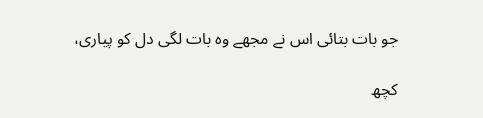جو بات بتائی اس نے مجھے وہ بات لگی دل کو پیاری،

کچھ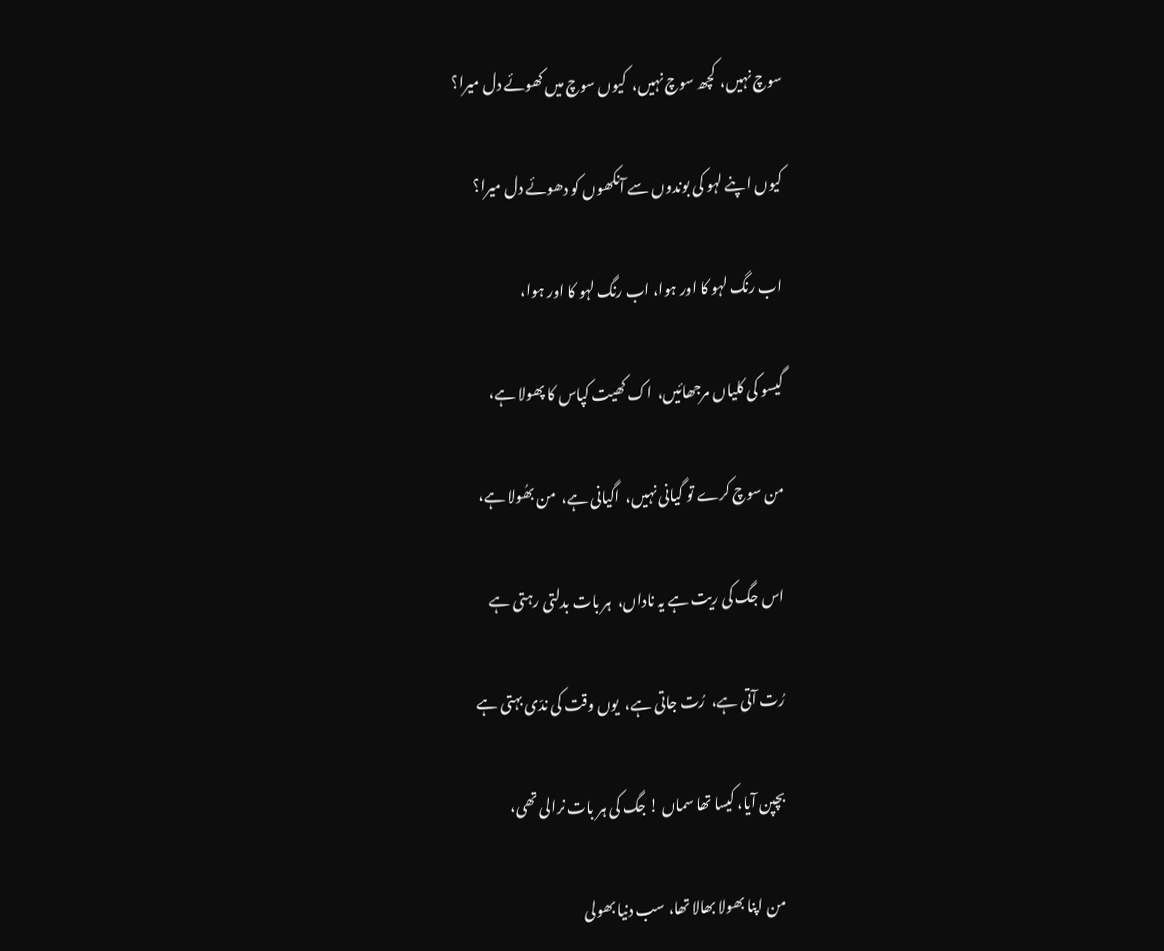سوچ نہیں،  کچھ سوچ نہیں،  کیوں سوچ میں کھوئے دل میرا؟

کیوں اپنے لہو کی بوندوں سے آنکھوں کو دھوئے دل میرا؟

اب رنگ لہو کا اور ہوا، اب رنگ لہو کا اور ہوا،

گیسو کی کلیاں مرجھائیں،  اک کھیت کپاس کا پھولا ہے،

من سوچ کرے تو گیانی نہیں،  اگیانی ہے،  من بھُولا ہے،

اس جگ کی ریت ہے یہ ناداں،  ہر بات بدلتی رہتی ہے

رُت آتی ہے،  رُت جاتی ہے،  یوں وقت کی ندّی بہتی ہے

بچپن آیا، کیسا تھا سماں ! جگ کی ہر بات نرالی تھی،

من اپنا بھولا بھالا تھا، سب دنیا بھولی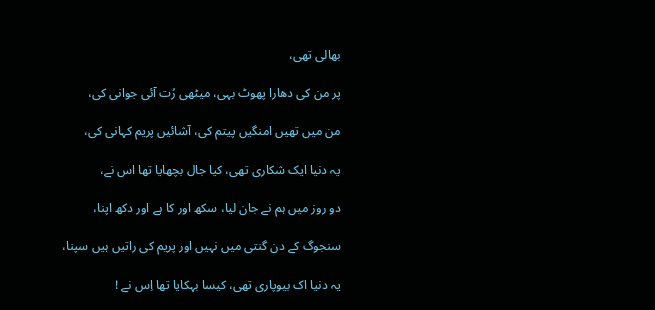بھالی تھی،

پر من کی دھارا پھوٹ بہی، میٹھی رُت آئی جوانی کی،

من میں تھیں امنگیں پیتم کی، آشائیں پریم کہانی کی،

یہ دنیا ایک شکاری تھی، کیا جال بچھایا تھا اس نے،

دو روز میں ہم نے جان لیا، سکھ اور کا ہے اور دکھ اپنا،

سنجوگ کے دن گنتی میں نہیں اور پریم کی راتیں ہیں سپنا،

یہ دنیا اک بیوپاری تھی، کیسا بہکایا تھا اِس نے !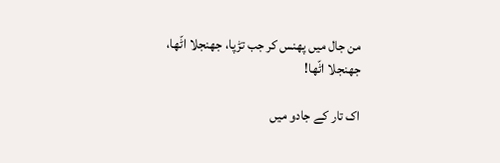من جال میں پھنس کر جب تڑپا، جھنجلا اٹّھا، جھنجلا اٹّھا!

اک تار کے جادو میں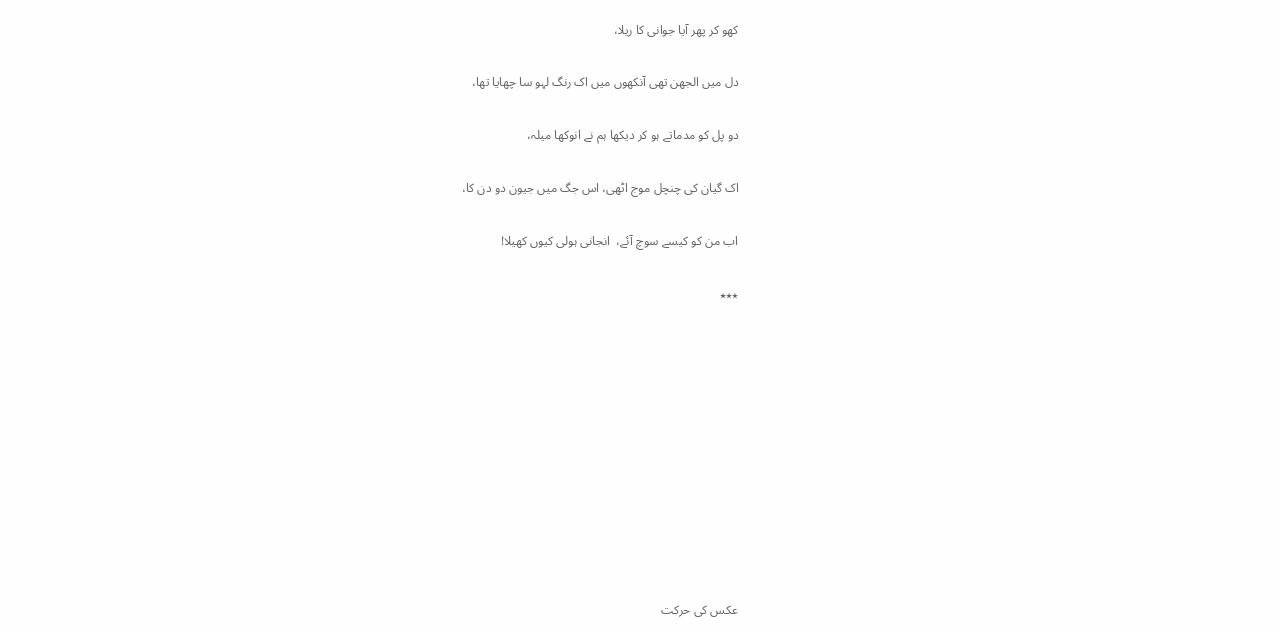کھو کر پھر آیا جوانی کا ریلا،

دل میں الجھن تھی آنکھوں میں اک رنگ لہو سا چھایا تھا،

دو پل کو مدماتے ہو کر دیکھا ہم نے انوکھا میلہ،

اک گیان کی چنچل موج اٹھی، اس جگ میں جیون دو دن کا،

اب من کو کیسے سوچ آئے،  انجانی ہولی کیوں کھیلا!

٭٭٭











عکس کی حرکت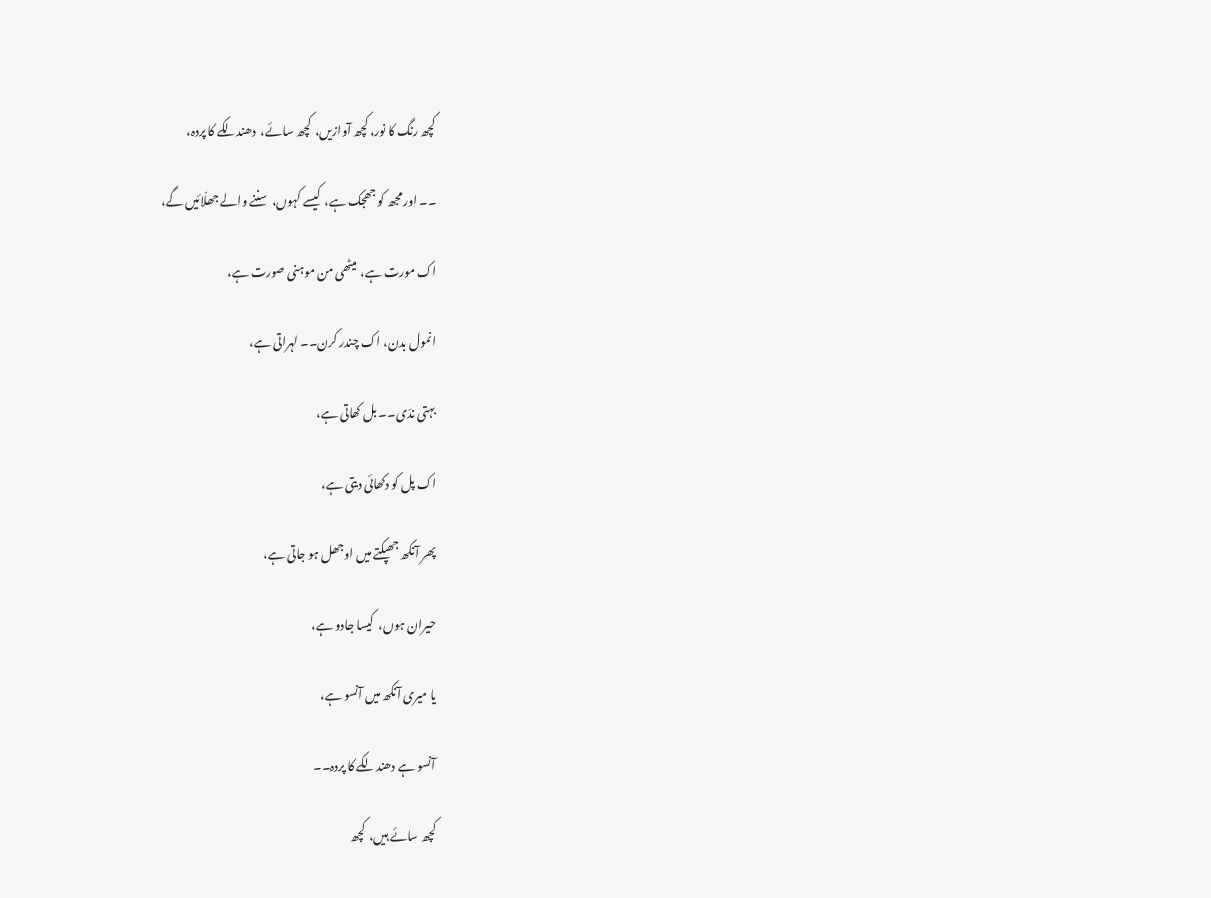کچھ رنگ کا نور، کچھ آوازیں،  کچھ سائے،  دھندلکے کا پردہ،

۔۔ اور مجھ کو جھجک ہے،  کیسے کہوں،  سننے والے جھلّائیں گے،

اک مورت ہے،  میٹھی من موہنی صورت ہے،

انمول بدن، اک چندر کرن۔۔ لہراتی ہے،

بہتی ندّی۔۔ بل کھاتی ہے،

اک پل کو دکھائی دیتی ہے،

پھر آنکھ جھپکتے میں اوجھل ہو جاتی ہے،

حیران ہوں،  کیسا جادو ہے،

یا میری آنکھ میں آنسو ہے،

آنسو ہے دھندلکے کا پردہ۔۔

کچھ سائے ہیں،  کچھ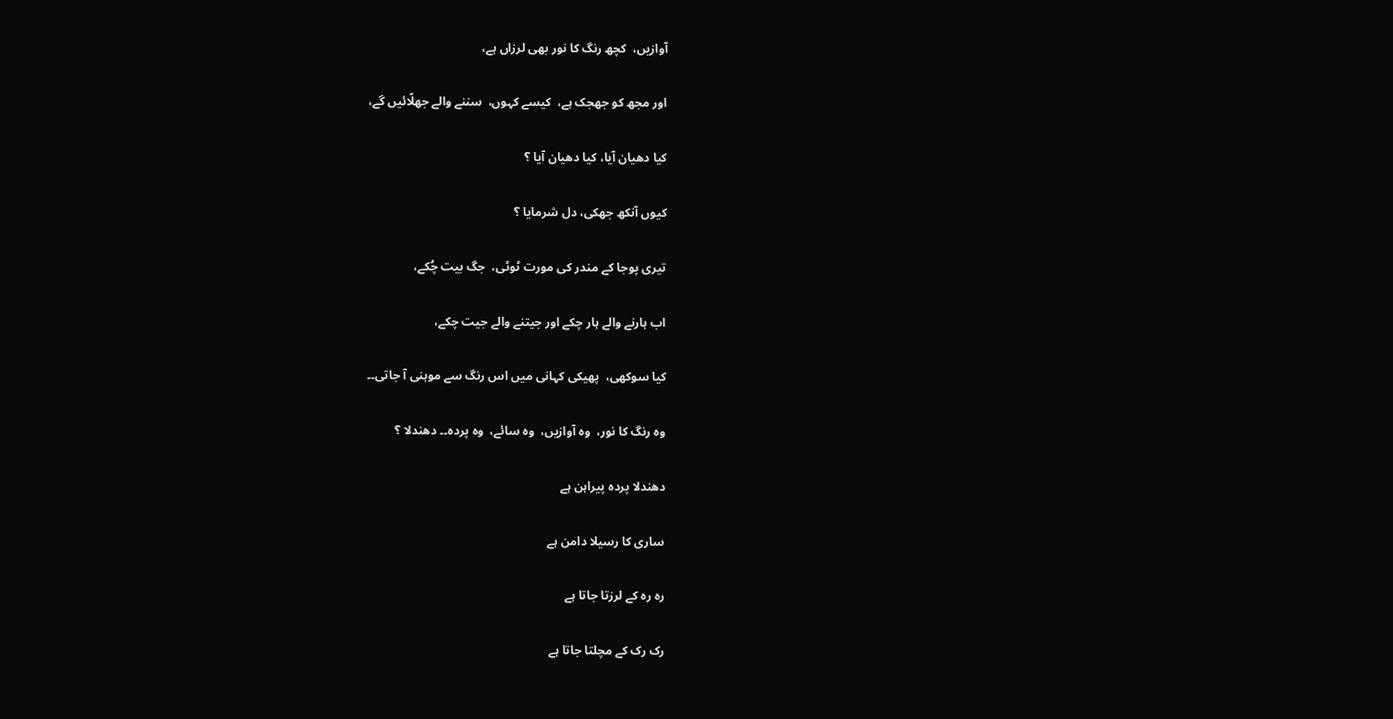آوازیں،  کچھ رنگ کا نور بھی لرزاں ہے،

اور مجھ کو جھجک ہے،  کیسے کہوں،  سننے والے جھلّائیں گے،

کیا دھیان آیا، کیا دھیان آیا ؟

کیوں آنکھ جھکی، دل شرمایا ؟

تیری پوجا کے مندر کی مورت ٹوٹی،  جگ بیت چُکے،

اب ہارنے والے ہار چکے اور جیتنے والے جیت چکے،

کیا سوکھی،  پھیکی کہانی میں اس رنگ سے موہنی آ جاتی۔۔

وہ رنگ کا نور،  وہ آوازیں،  وہ سائے،  وہ پردہ۔۔ دھندلا ؟

دھندلا پردہ پیراہن ہے

ساری کا رسیلا دامن ہے

رہ رہ کے لرزتا جاتا ہے

رک رک کے مچلتا جاتا ہے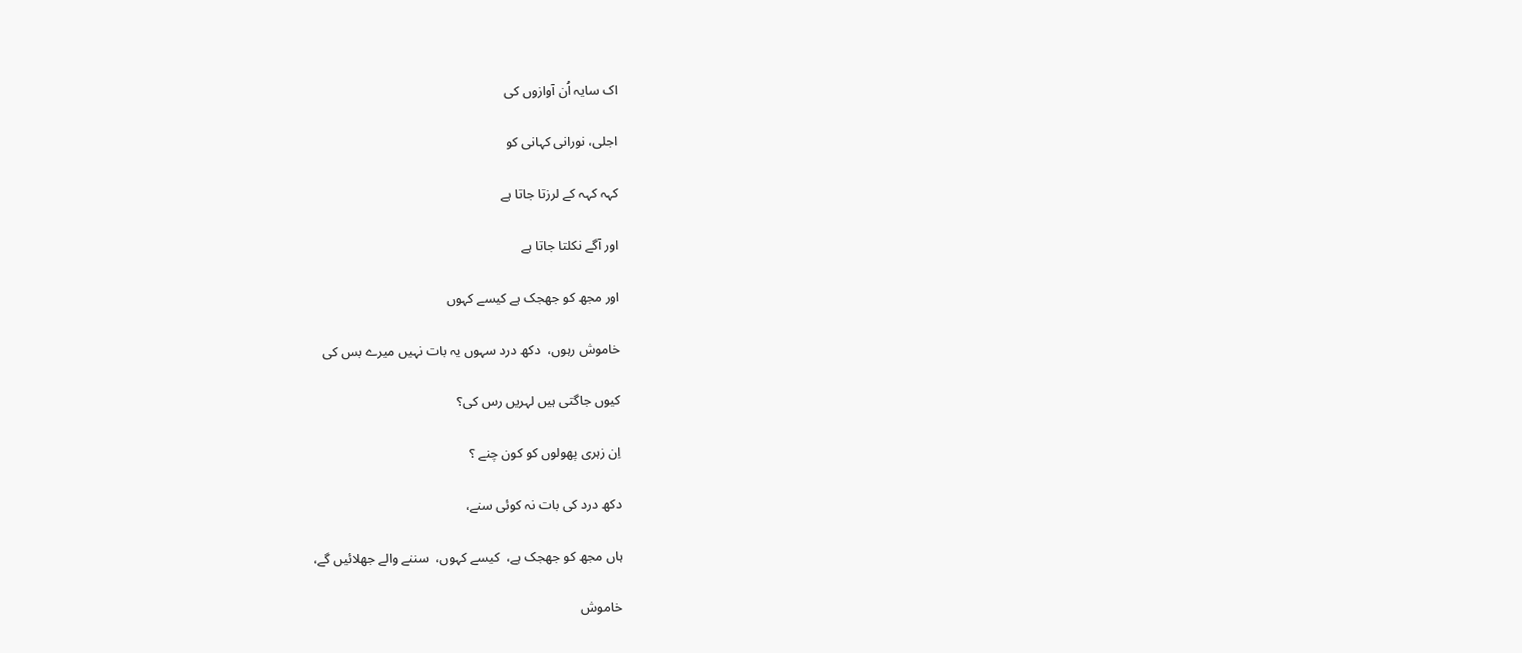اک سایہ اُن آوازوں کی

اجلی، نورانی کہانی کو

کہہ کہہ کے لرزتا جاتا ہے

اور آگے نکلتا جاتا ہے

اور مجھ کو جھجک ہے کیسے کہوں

خاموش رہوں،  دکھ درد سہوں یہ بات نہیں میرے بس کی

کیوں جاگتی ہیں لہریں رس کی؟

اِن زہری پھولوں کو کون چنے ؟

دکھ درد کی بات نہ کوئی سنے،

ہاں مجھ کو جھجک ہے،  کیسے کہوں،  سننے والے جھلائیں گے،

خاموش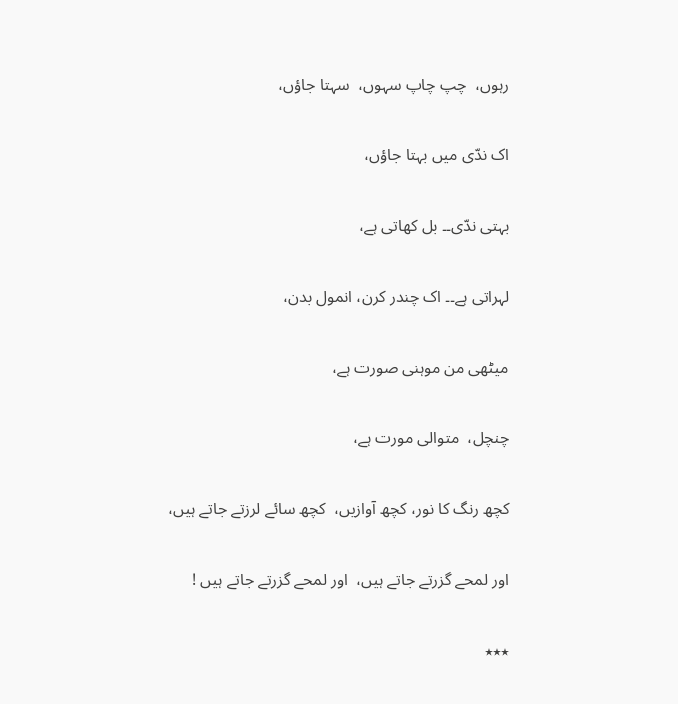رہوں،  چپ چاپ سہوں،  سہتا جاؤں،

اک ندّی میں بہتا جاؤں،

بہتی ندّی۔۔ بل کھاتی ہے،

لہراتی ہے۔۔ اک چندر کرن، انمول بدن،

میٹھی من موہنی صورت ہے،

چنچل،  متوالی مورت ہے،

کچھ رنگ کا نور، کچھ آوازیں،  کچھ سائے لرزتے جاتے ہیں،

اور لمحے گزرتے جاتے ہیں،  اور لمحے گزرتے جاتے ہیں !

٭٭٭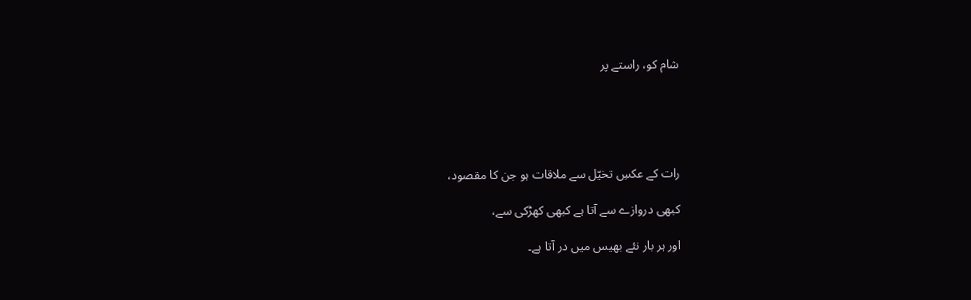شام کو، راستے پر





رات کے عکسِ تخیّل سے ملاقات ہو جن کا مقصود،

کبھی دروازے سے آتا ہے کبھی کھڑکی سے،

اور ہر بار نئے بھیس میں در آتا ہے۔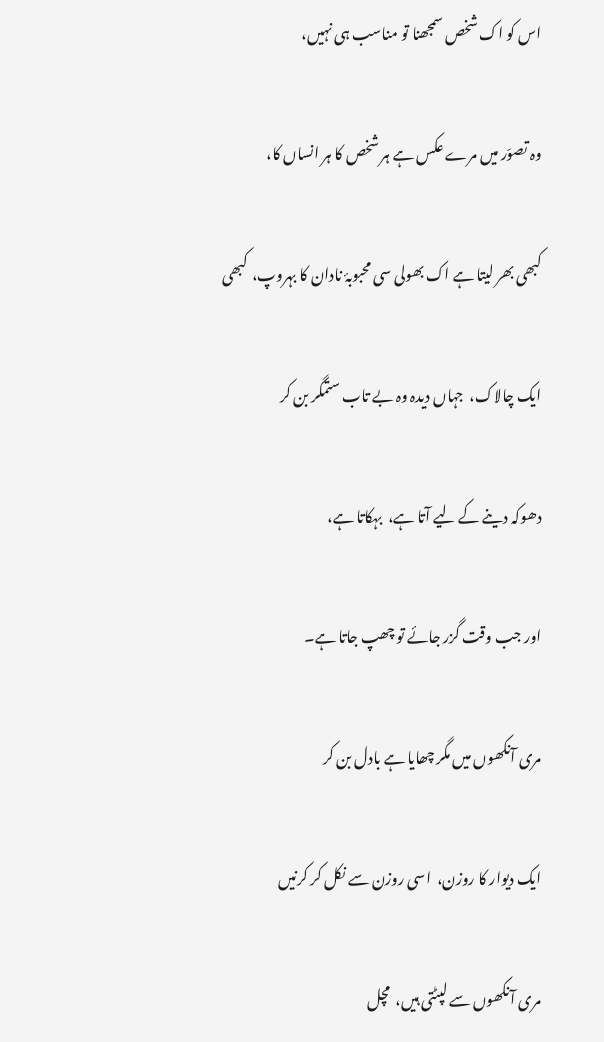اس کو اک شخص سمجھنا تو مناسب ہی نہیں،

وہ تصوّر میں مرے عکس ہے ہر شخص کا ہر انساں کا،

کبھی بھر لیتا ہے اک بھولی سی محبوبۂ نادان کا بہروپ،  کبھی

ایک چالاک،  جہاں دیدہ وہ بے تاب ستمگر بن کر

دھوکہ دینے کے لیے آتا ہے،  بہکاتا ہے،

اور جب وقت گزر جائے تو چھپ جاتا ہے۔

مری آنکھوں میں مگر چھایا ہے بادل بن کر

ایک دیوار کا روزن،  اسی روزن سے نکل کر کرنیں

مری آنکھوں سے لپٹتی ہیں،  مچل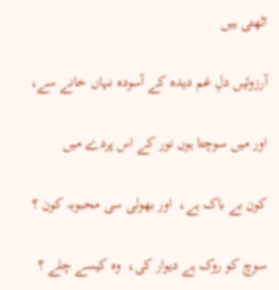اٹھتی ہیں

آرزوئیں دلِ غم دیدہ کے آسودہ نہاں خانے سے،

اور میں سوچتا ہوں نور کے اس پردے میں

کون بے باک ہے،  اور بھولی سی محبوبہ کون ؟

سوچ کو روک ہے دیوار کی،  وہ کیسے چلے ؟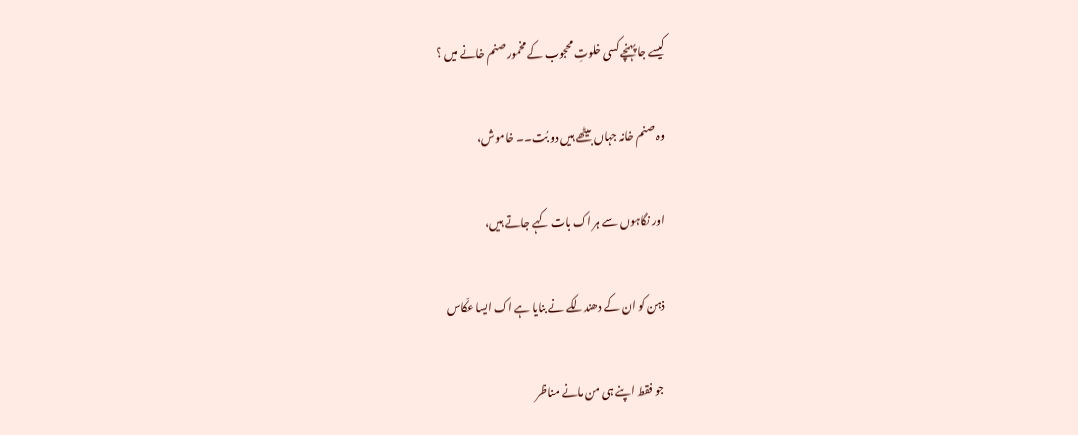کیسے جا پہنچے کسی خلوتِ محجوب کے مخمور صنم خانے میں ؟

وہ صنم خانہ جہاں بیٹھے ہیں دو بُت۔۔ خاموش،

اور نگاہوں سے ہر اک بات کہے جاتے ہیں،

ذہن کو ان کے دھندلکے نے بنایا ہے اک ایسا عکّاس

جو فقط اپنے ہی من مانے مناظر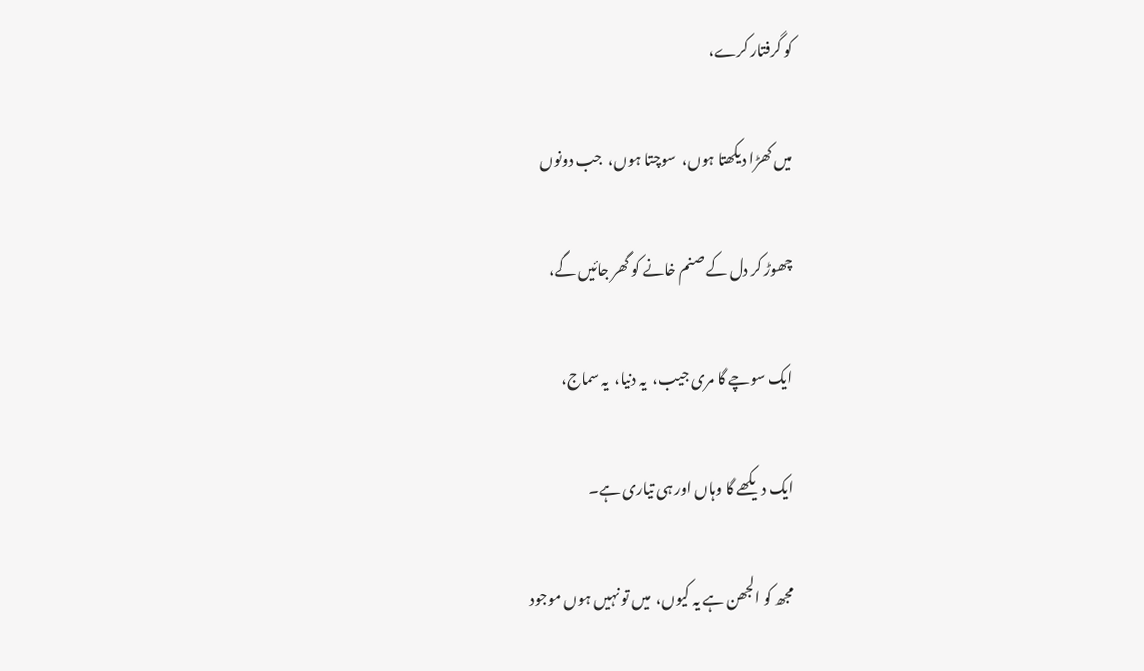کو گرفتار کرے،

میں کھڑا دیکھتا ہوں،  سوچتا ہوں،  جب دونوں

چھوڑ کر دل کے صنم خانے کو گھر جائیں گے،

ایک سوچے گا مری جیب،  یہ دنیا،  یہ سماج،

ایک دیکھے گا وہاں اور ہی تیاری ہے۔

مجھ کو الجھن ہے یہ کیوں،  میں تو نہیں ہوں موجود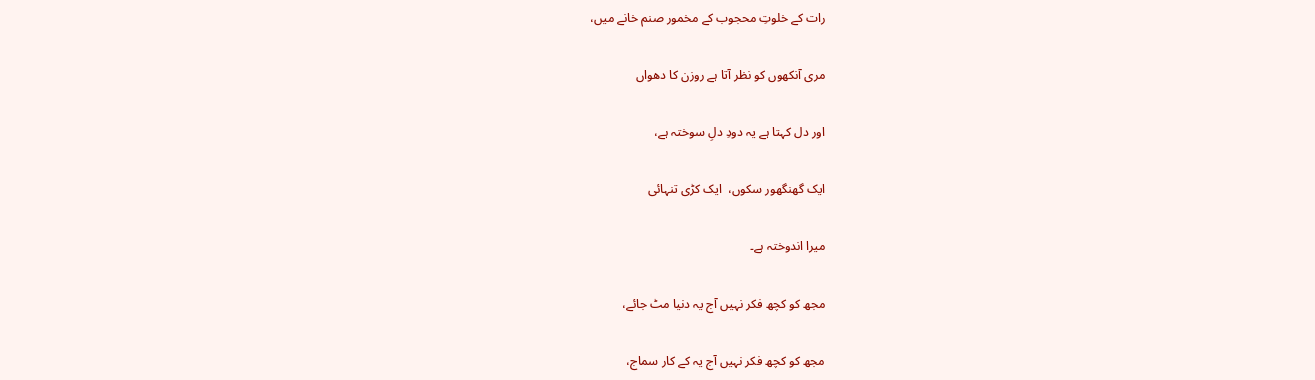رات کے خلوتِ محجوب کے مخمور صنم خانے میں،

مری آنکھوں کو نظر آتا ہے روزن کا دھواں

اور دل کہتا ہے یہ دودِ دلِ سوختہ ہے،

ایک گھنگھور سکوں،  ایک کڑی تنہائی

میرا اندوختہ ہے۔

مجھ کو کچھ فکر نہیں آج یہ دنیا مٹ جائے،

مجھ کو کچھ فکر نہیں آج یہ کے کار سماج،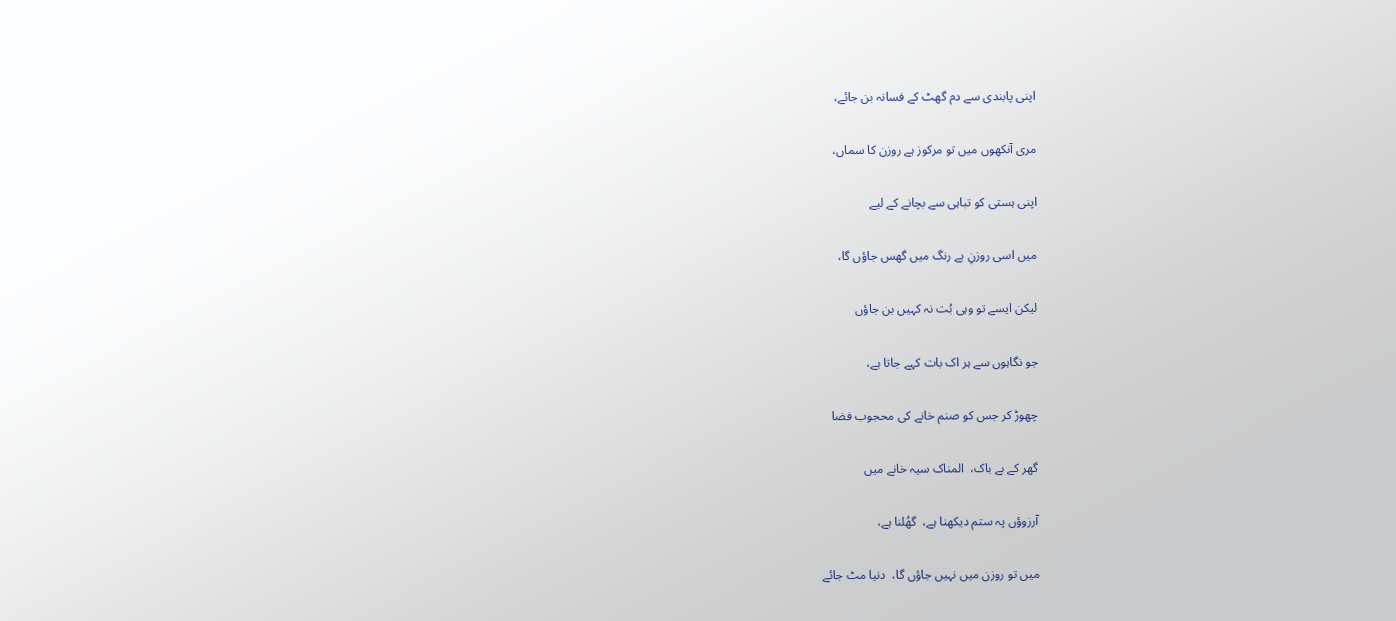اپنی پابندی سے دم گھٹ کے فسانہ بن جائے،

مری آنکھوں میں تو مرکوز ہے روزن کا سماں،

اپنی ہستی کو تباہی سے بچانے کے لیے

میں اسی روزنِ بے رنگ میں گھس جاؤں گا،

لیکن ایسے تو وہی بُت نہ کہیں بن جاؤں

جو نگاہوں سے ہر اک بات کہے جاتا ہے،

چھوڑ کر جس کو صنم خانے کی محجوب فضا

گھر کے بے باک،  المناک سیہ خانے میں

آرزوؤں پہ ستم دیکھنا ہے،  گھُلنا ہے،

میں تو روزن میں نہیں جاؤں گا،  دنیا مٹ جائے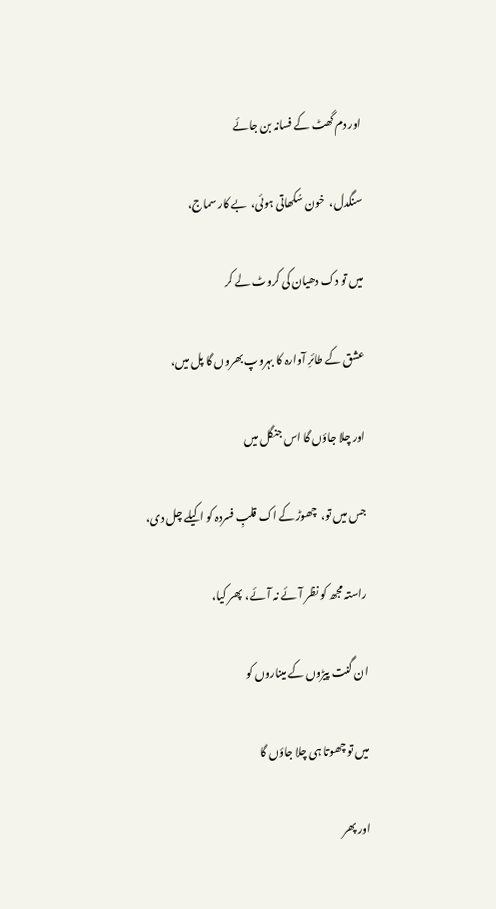اور دم گھٹ کے فسانہ بن جائے

سنگدل،  خون سُکھاتی ہوئی،  بے کار سماج،

میں تو دک دھیان کی کروٹ لے کر

عشق کے طائرِ آوارہ کا بہروپ بھروں گا پل میں،

اور چلا جاؤں گا اس جنگل میں

جس میں تو،  چھوڑ کے اک قلبِ فسردہ کو اکیلے چل دی،

راستہ مجھ کو نظر آئے نہ آئے،  پھر کیا،

ان گنت پیڑوں کے میناروں کو

میں تو چھوتا ہی چلا جاؤں گا

اور پھر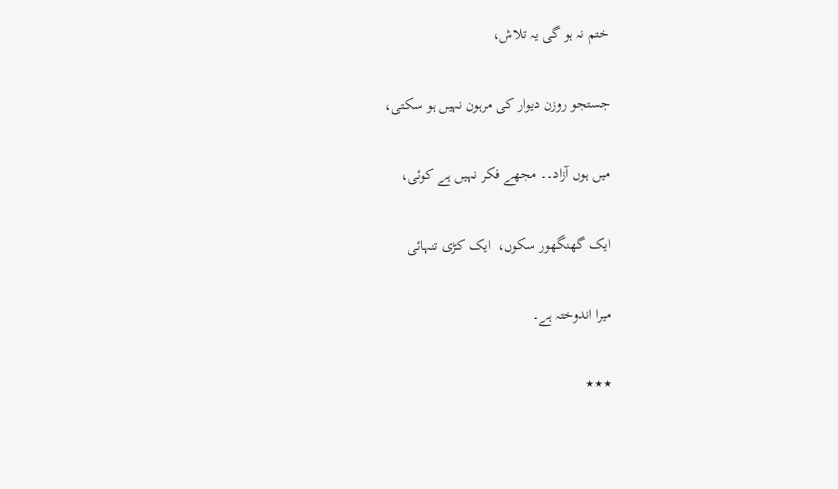ختم نہ ہو گی یہ تلاش،

جستجو روزن دیوار کی مرہون نہیں ہو سکتی،

میں ہوں آزاد۔۔ مجھے فکر نہیں ہے کوئی،

ایک گھنگھور سکوں،  ایک کڑی تنہائی

میرا اندوختہ ہے۔

٭٭٭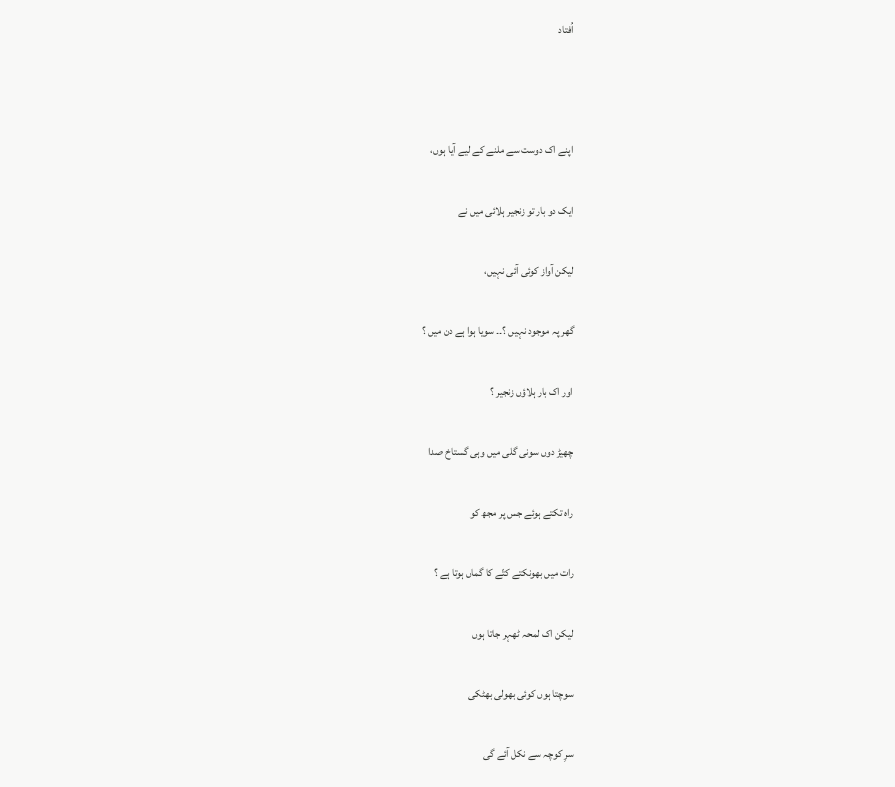اُفتاد



اپنے اک دوست سے ملنے کے لیے آیا ہوں،

ایک دو بار تو زنجیر ہلائی میں نے

لیکن آواز کوئی آئی نہیں،

گھر پہ موجود نہیں ؟۔۔ سویا ہوا ہے دن میں ؟

اور اک بار ہلاؤں زنجیر ؟

چھیڑ دوں سونی گلی میں وہی گستاخ صدا

راہ تکتے ہوئے جس پر مجھ کو

رات میں بھونکتے کتّے کا گماں ہوتا ہے ؟

لیکن اک لمحہ ٹھہر جاتا ہوں

سوچتا ہوں کوئی بھولی بھٹکی

سرِ کوچہ سے نکل آئے گی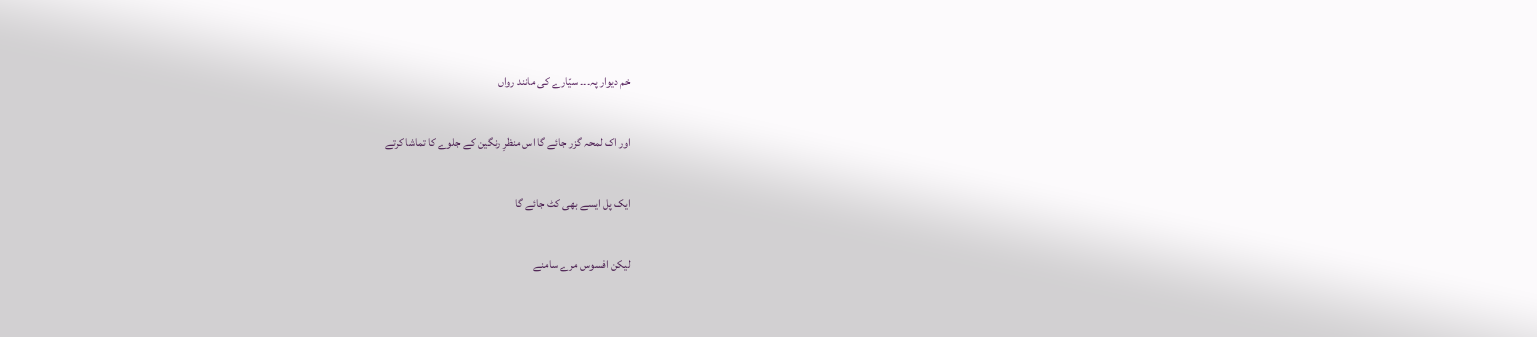خم دیوار پہ۔۔۔ سیّارے کی مانند رواں

اور اک لمحہ گزر جائے گا اس منظرِ رنگین کے جلوے کا تماشا کرتے

ایک پل ایسے بھی کٹ جائے گا

لیکن افسوس مرے سامنے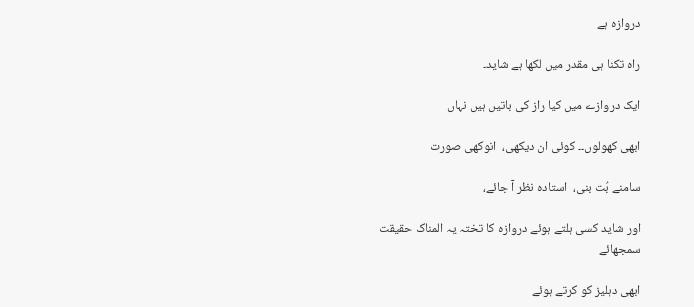دروازہ ہے

راہ تکنا ہی مقدر میں لکھا ہے شاید۔

ایک دروازے میں کیا راز کی باتیں ہیں نہاں

ابھی کھولوں۔۔ کوئی ان دیکھی،  انوکھی صورت

سامنے بُت بنی،  استادہ نظر آ جائے،

اور شاید کسی ہلتے ہوئے دروازہ کا تختہ یہ المناک حقیقت سمجھائے

ابھی دہلیز کو کرتے ہوئے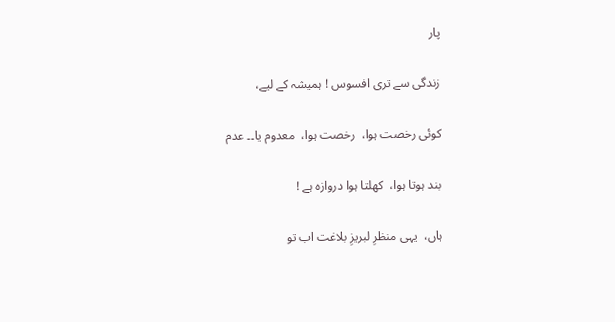پار

زندگی سے تری افسوس ! ہمیشہ کے لیے،

کوئی رخصت ہوا،  رخصت ہوا،  معدوم یا۔۔ عدم

بند ہوتا ہوا،  کھلتا ہوا دروازہ ہے !

ہاں،  یہی منظرِ لبریزِ بلاغت اب تو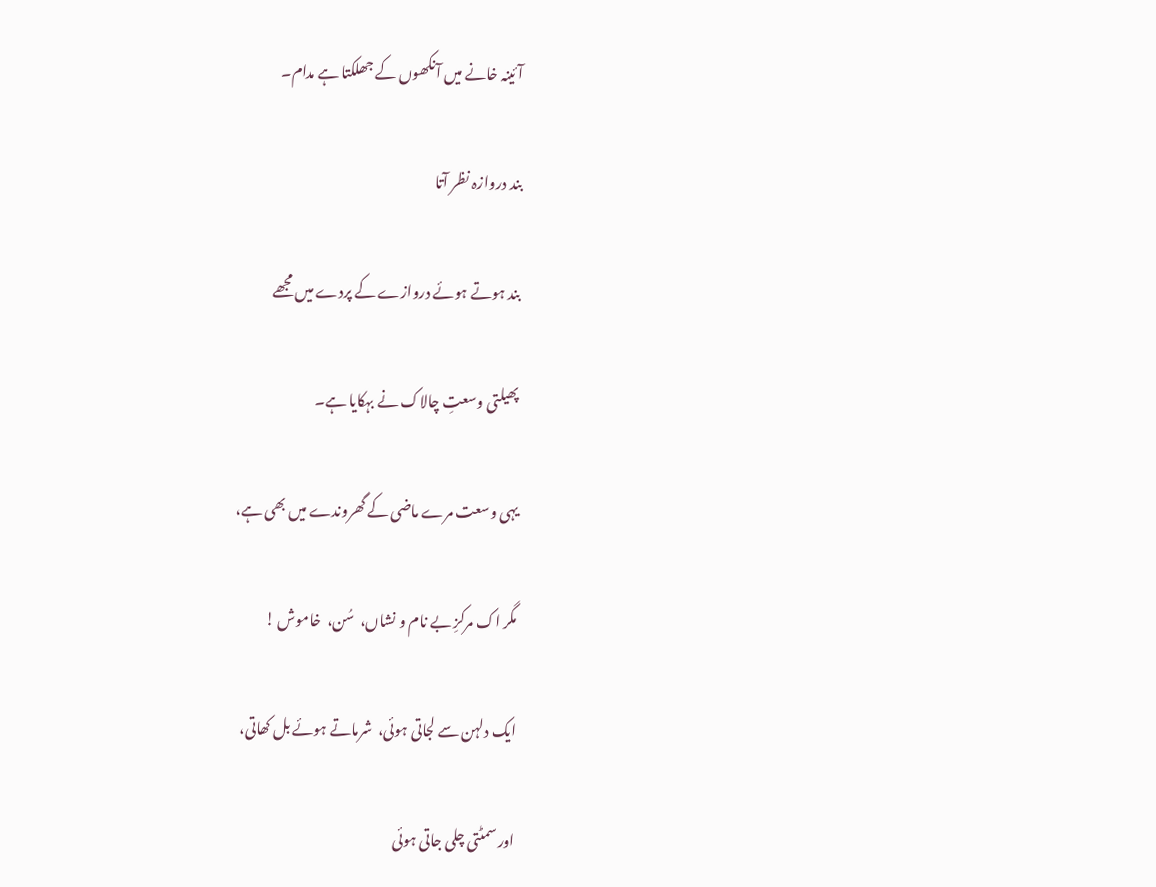آئینہ خانے میں آنکھوں کے جھلکتا ہے مدام۔

بند دروازہ نظر آتا

بند ہوتے ہوئے دروازے کے پردے میں مجھے

پھیلتی وسعتِ چالاک نے بہکایا ہے۔

یہی وسعت مرے ماضی کے گھروندے میں بھی ہے،

مگر اک مرکزِ بے نام و نشاں،  سُن،  خاموش !

ایک دلہن سے لجاتی ہوئی،  شرماتے ہوئے بل کھاتی،

اور سمٹتی چلی جاتی ہوئی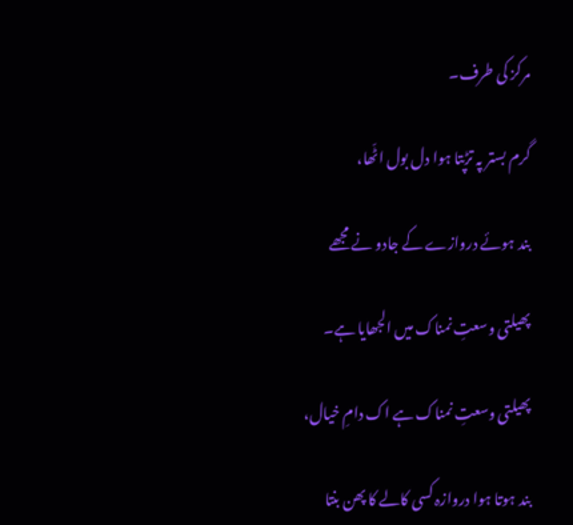مرکز کی طرف۔

گرم بستر پہ تڑپتا ہوا دل بول اٹّھا،

بند ہوئے دروازے کے جادو نے مجھے

پھیلتی وسعتِ نمناک میں الجھایا ہے۔

پھیلتی وسعتِ نمناک ہے اک دامِ خیال،

بند ہوتا ہوا دروازہ کسی کالے کا پھن بنتا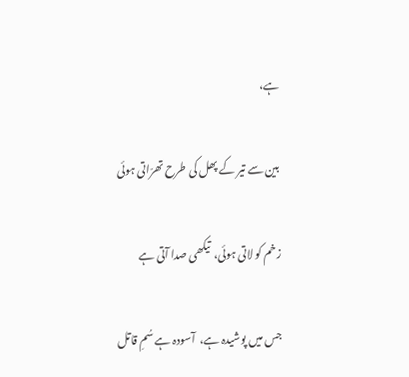ہے،

بین سے تیر کے پھل کی طرح تھرّاتی ہوئی

زخم کو لاتی ہوئی،  تیکھی صدا آتی ہے

جس میں پوشیدہ ہے،  آسودہ ہے سُمِ قاتل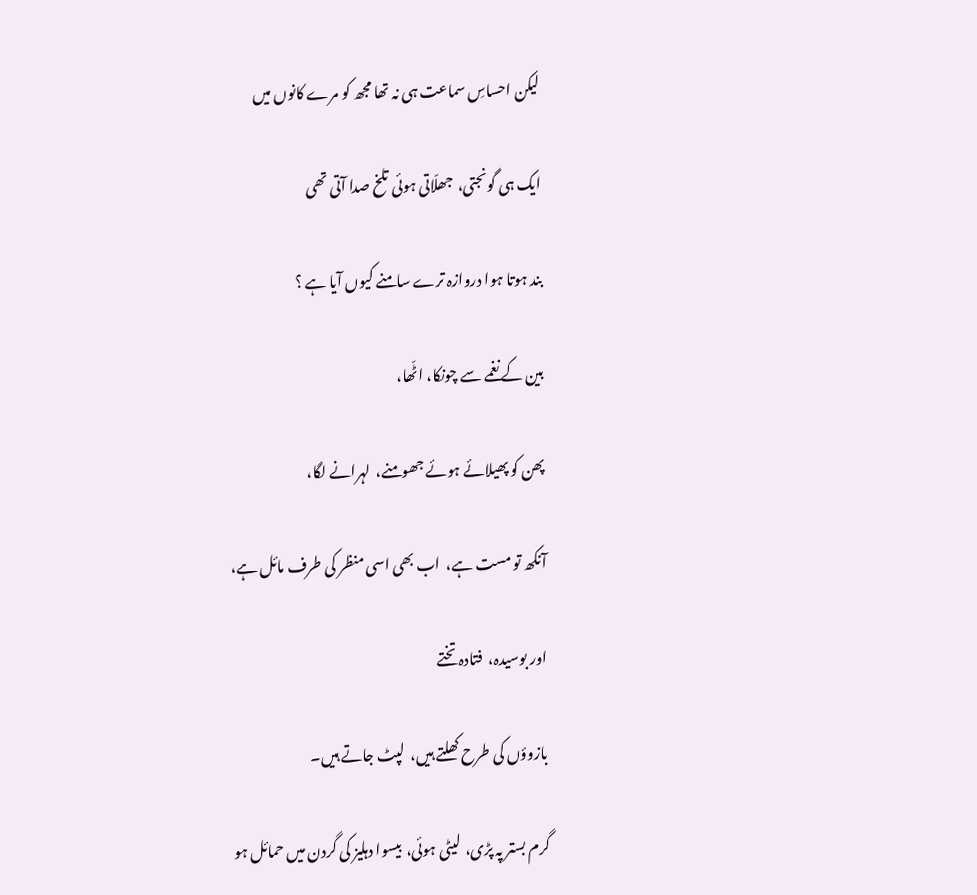لیکن احساسِ سماعت ہی نہ تھا مجھ کو مرے کانوں میں

ایک ہی گونجتی،  جھلّاتی ہوئی تلخ صدا آتی تھی

بند ہوتا ہوا دروازہ ترے سامنے کیوں آیا ہے ؟

بین کے نغمے سے چونکا، اٹّھا،

پھن کو پھیلائے ہوئے جھومنے،  لہرانے لگا،

آنکھ تو مست ہے،  اب بھی اسی منظر کی طرف مائل ہے،

اور بوسیدہ،  فتادہ تختے

بازوؤں کی طرح کھلتے ہیں،  لپٹ جاتے ہیں۔

گرم بستر پہ پڑی،  لیٹی ہوئی،  بیسوا دہلیز کی گردن میں حمائل ہو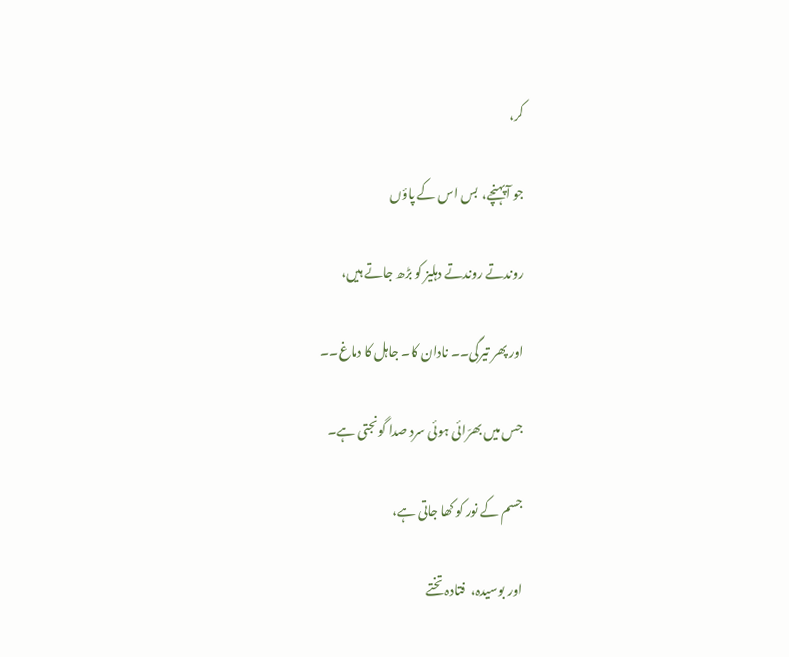کر،

جو آپہنچے،  بس اس کے پاؤں

روندتے روندتے دہلیز کو بڑھ جاتے ہیں،

اور پھر تیرگی۔۔ نادان کا۔ جاہل کا دماغ۔۔

جس میں بھرّائی ہوئی سرد صدا گونجتی ہے۔

جسم کے نور کو کھا جاتی ہے،

اور بوسیدہ،  فتادہ تختے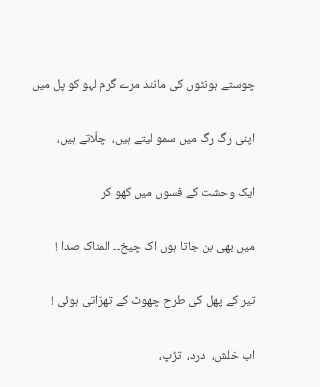چوستے ہونٹوں کی مانند مرے گرم لہو کو پل میں

اپنی رگ رگ میں سمو لیتے ہیں،  چلّاتے ہیں،

ایک وحشت کے فسوں میں کھو کر

میں بھی بن جاتا ہوں اک چیخ۔۔ المناک صدا !

تیر کے پھل کی طرح چھوٹ کے تھرّاتی ہوئی !

اب خلش،  درد،  تڑپ،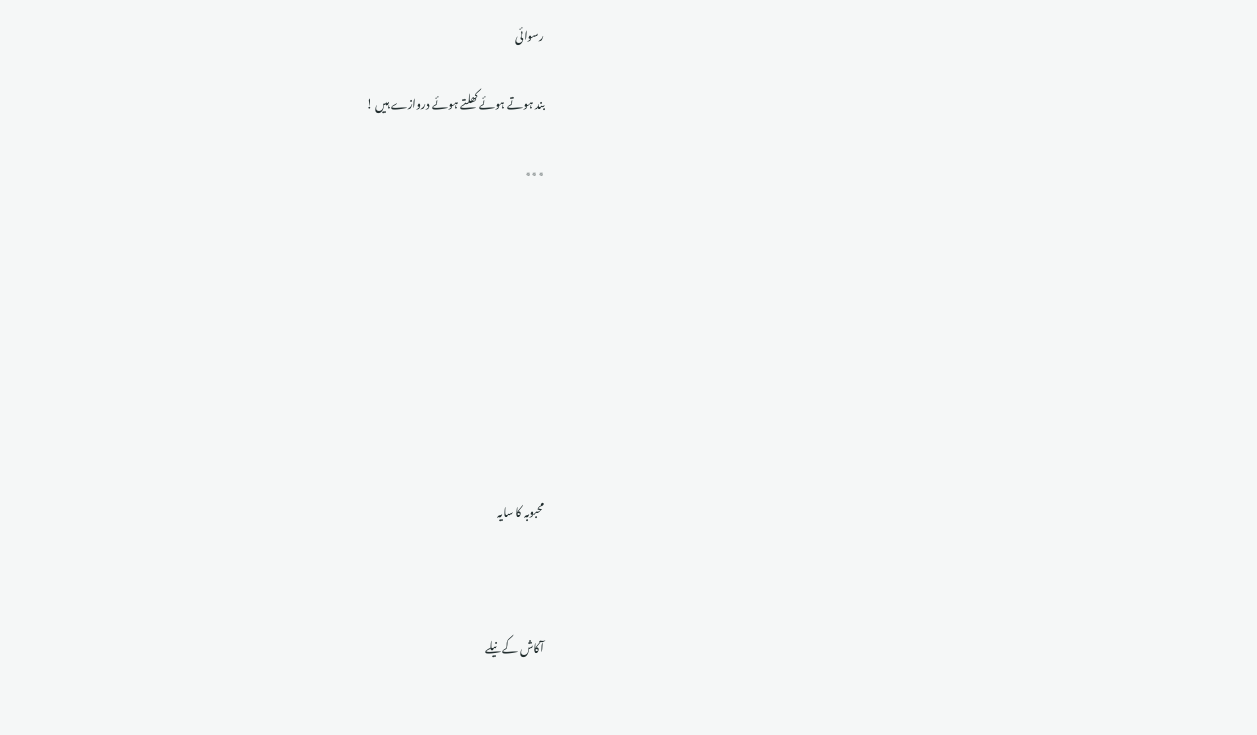رسوائی

بند ہوتے ہوئے کھلتے ہوئے دروازے ہیں !

٭٭٭









محبوبہ کا سایہ



آکاش کے نیلے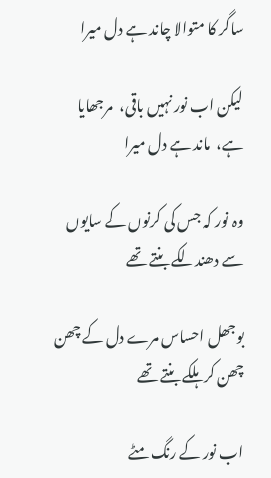ساگر کا متوالا چاند ہے دل میرا

لیکن اب نور نہیں باقی،  مرجھایا ہے،  ماند ہے دل میرا

وہ نور کہ جس کی کرنوں کے سایوں سے دھندلکے بنتے تھے

بوجھل احساس مرے دل کے چھن چھن کر ہلکے بنتے تھے

اب نور کے رنگ مٹے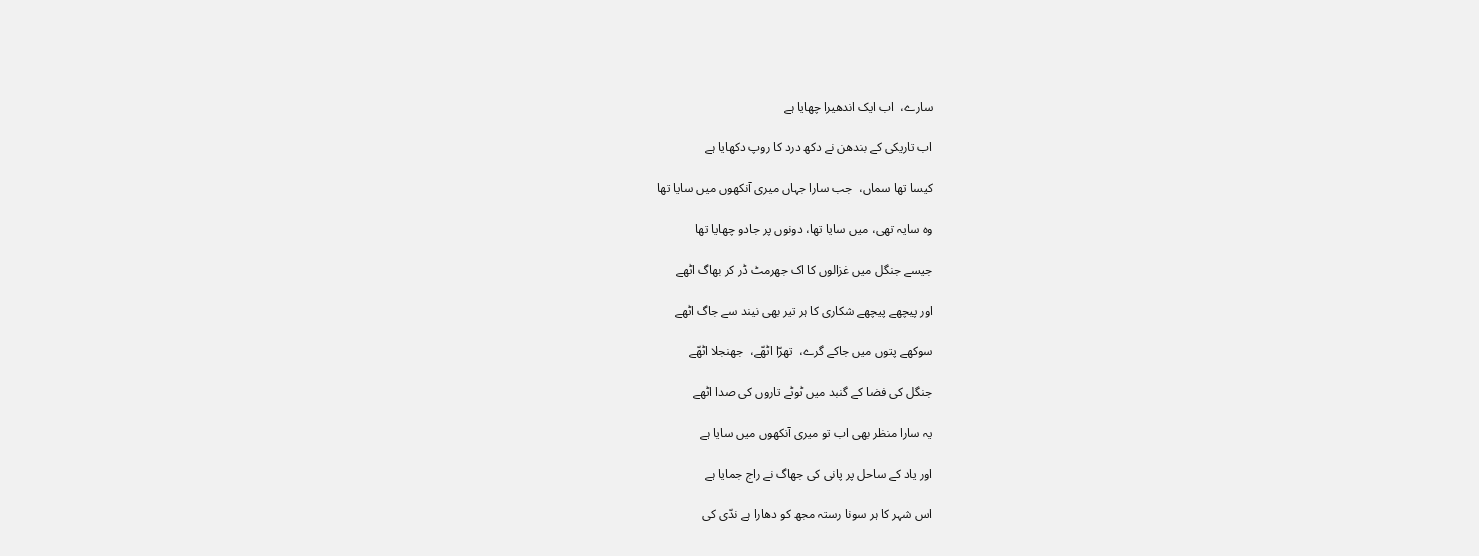سارے،  اب ایک اندھیرا چھایا ہے

اب تاریکی کے بندھن نے دکھ درد کا روپ دکھایا ہے

کیسا تھا سماں،  جب سارا جہاں میری آنکھوں میں سایا تھا

وہ سایہ تھی، میں سایا تھا، دونوں پر جادو چھایا تھا

جیسے جنگل میں غزالوں کا اک جھرمٹ ڈر کر بھاگ اٹھے

اور پیچھے پیچھے شکاری کا ہر تیر بھی نیند سے جاگ اٹھے

سوکھے پتوں میں جاکے گرے،  تھرّا اٹھّے،  جھنجلا اٹھّے

جنگل کی فضا کے گنبد میں ٹوٹے تاروں کی صدا اٹھے

یہ سارا منظر بھی اب تو میری آنکھوں میں سایا ہے

اور یاد کے ساحل پر پانی کی جھاگ نے راج جمایا ہے

اس شہر کا ہر سونا رستہ مجھ کو دھارا ہے ندّی کی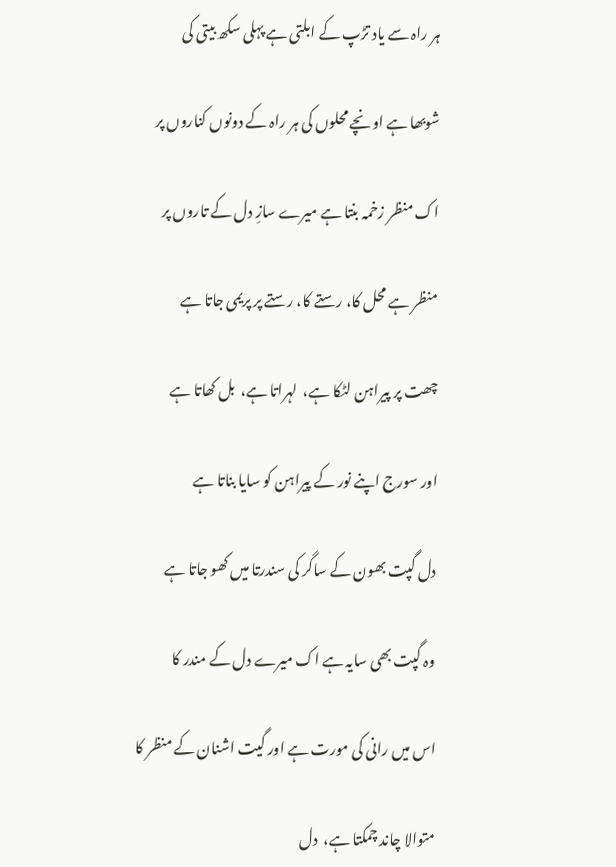ہر راہ سے یاد تڑپ کے ابلتی ہے پہلی سکھ بیتی کی

شوبھا ہے اونچے محلوں کی ہر راہ کے دونوں کناروں پر

اک منظر زخمہ بنتا ہے میرے سازِ دل کے تاروں پر

منظر ہے محل کا، رستے کا، رستے پر پریمی جاتا ہے

چھت پر پیراہن لٹکا ہے،  لہراتا ہے،  بل کھاتا ہے

اور سورج اپنے نور کے پیراہن کو سایا بناتا ہے

دل گپت بھون کے ساگر کی سندرتا میں کھو جاتا ہے

وہ گپت بھی سایہ ہے اک میرے دل کے مندر کا

اس میں رانی کی مورت ہے اور گیت اشنان کے منظر کا

متوالا چاند چمکتا ہے،  دل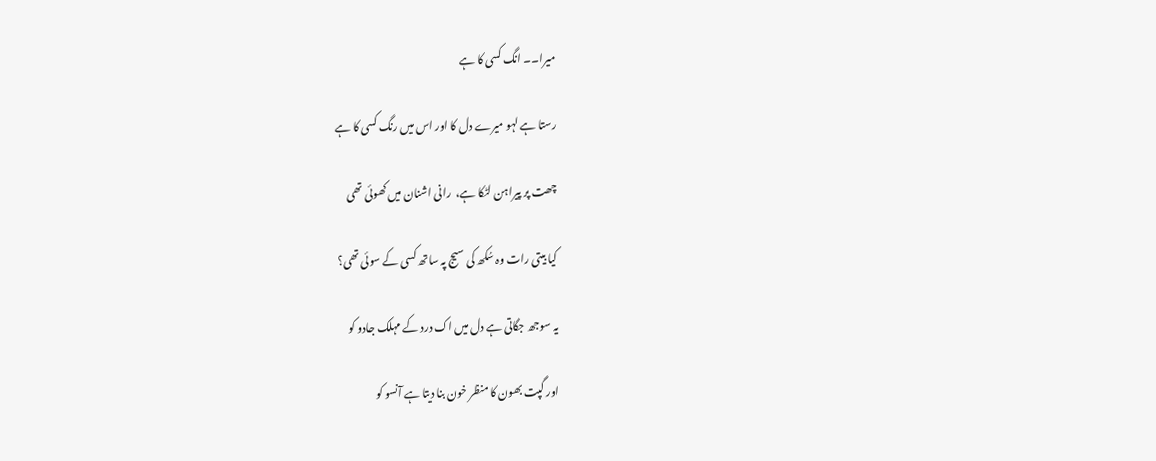میرا۔۔ انگ کسی کا ہے

رستا ہے لہو میرے دل کا اور اس میں رنگ کسی کا ہے

چھت پر پیراہن لٹکا ہے،  رانی اشنان میں کھوئی تھی

کیا بیتی رات وہ سُکھ کی سیج پہ ساتھ کسی کے سوئی تھی؟

یہ سوجھ جگاتی ہے دل میں اک درد کے مہلک جادو کو

اور گپت بھون کا منظر خون بنا دیتا ہے آنسو کو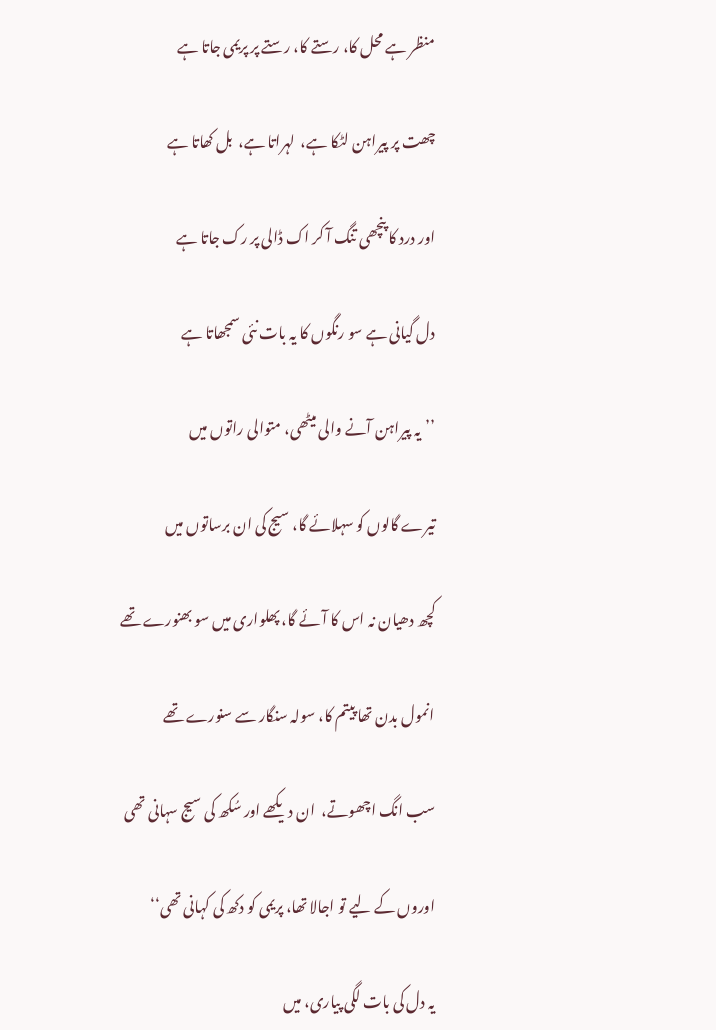منظر ہے محل کا، رستے کا، رستے پر پریمی جاتا ہے

چھت پر پیراہن لٹکا ہے،  لہراتا ہے،  بل کھاتا ہے

اور درد کا پنچھی تنگ آ کر اک ڈالی پر رک جاتا ہے

دل گیانی ہے سو رنگوں کا یہ بات نئی سمجھاتا ہے

’’یہ پیراہن آنے والی میٹھی، متوالی راتوں میں

تیرے گالوں کو سہلائے گا، سیج کی ان برساتوں میں

کچھ دھیان نہ اس کا آئے گا، پھلواری میں سو بھنورے تھے

انمول بدن تھا پیتم کا، سولہ سنگار سے سنورے تھے

سب انگ اچھوتے،  ان دیکھے اور سُکھ کی سیج سہانی تھی

اوروں کے لیے تو اجالا تھا، پریمی کو دکھ کی کہانی تھی‘‘

یہ دل کی بات لگی پیاری، میں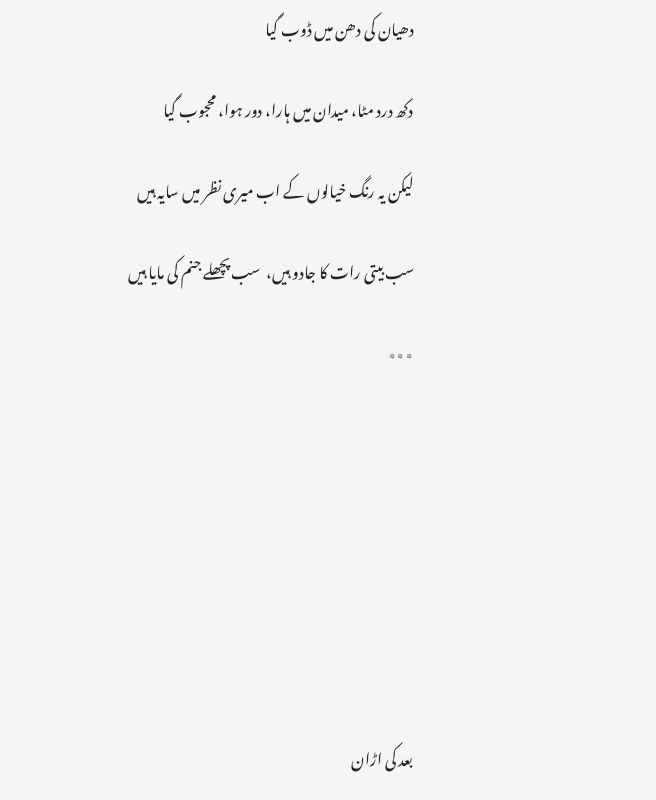دھیان کی دھن میں ڈوب گیا

دکھ درد مٹا، میدان میں ہارا، دور ہوا، محجوب گیا

لیکن یہ رنگ خیالوں کے اب میری نظر میں سایہ ہیں

سب بیتی رات کا جادو ہیں،  سب پچھلے جنم کی مایا ہیں

٭٭٭









بعد کی اڑان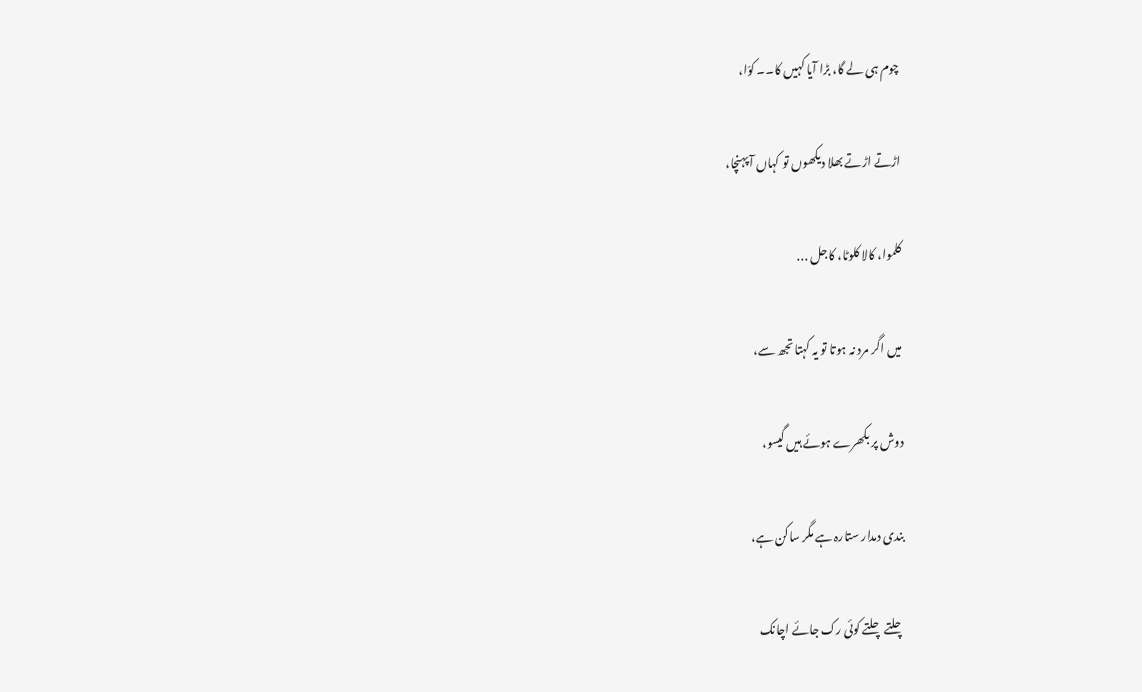چوم ہی لے گا، بڑا آیا کہیں کا۔۔ کوّا،

اڑتے اڑتے بھلا دیکھوں تو کہاں آ پہنچا،

کلموا، کالا کلوٹا، کاجل ․․․

میں اگر مرد نہ ہوتا تو یہ کہتا تجھ سے،

دوش پر بکھرے ہوئے ہیں گیسو،

بندی دمدار ستارہ ہے مگر ساکن ہے،

چلتے چلتے کوئی رک جائے اچانک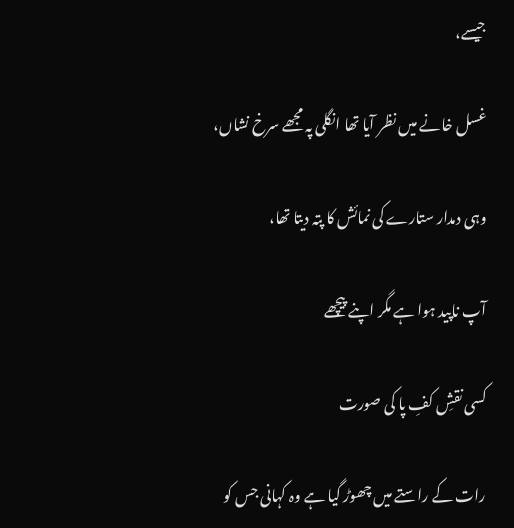جیسے،

غسل خانے میں نظر آیا تھا انگلی پہ مجھے سرخ نشاں،

وہی دمدار ستارے کی نمائش کا پتہ دیتا تھا،

آپ ناپید ہوا ہے مگر اپنے پیچھے

کسی نقشِ کفِ پا کی صورت

رات کے راستے میں چھوڑ گیا ہے وہ کہانی جس کو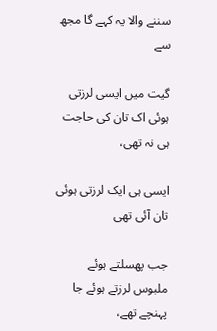سننے والا یہ کہے گا مجھ سے

گیت میں ایسی لرزتی ہوئی اک تان کی حاجت ہی نہ تھی،

ایسی ہی ایک لرزتی ہوئی تان آئی تھی

جب پھسلتے ہوئے ملبوس لرزتے ہوئے جا پہنچے تھے،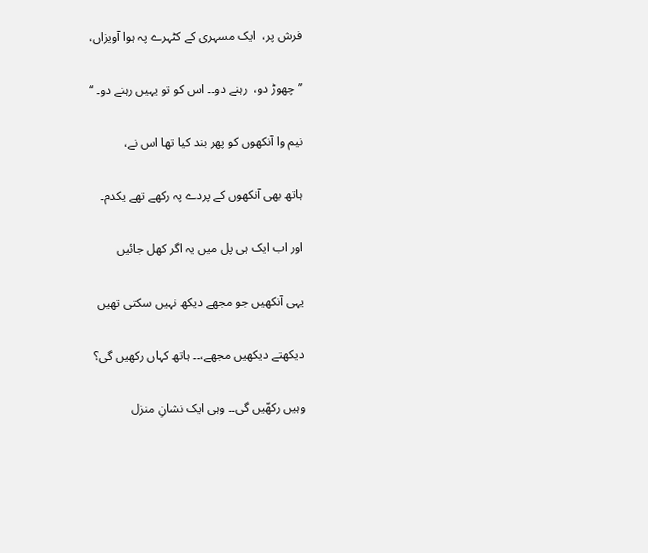فرش پر،  ایک مسہری کے کٹہرے پہ ہوا آویزاں،

’’چھوڑ دو،  رہنے دو۔۔ اس کو تو یہیں رہنے دو۔ ‘‘

نیم وا آنکھوں کو پھر بند کیا تھا اس نے،

ہاتھ بھی آنکھوں کے پردے پہ رکھے تھے یکدم۔

اور اب ایک ہی پل میں یہ اگر کھل جائیں

یہی آنکھیں جو مجھے دیکھ نہیں سکتی تھیں

دیکھتے دیکھیں مجھے،۔۔ ہاتھ کہاں رکھیں گی؟

وہیں رکھّیں گی۔۔ وہی ایک نشانِ منزل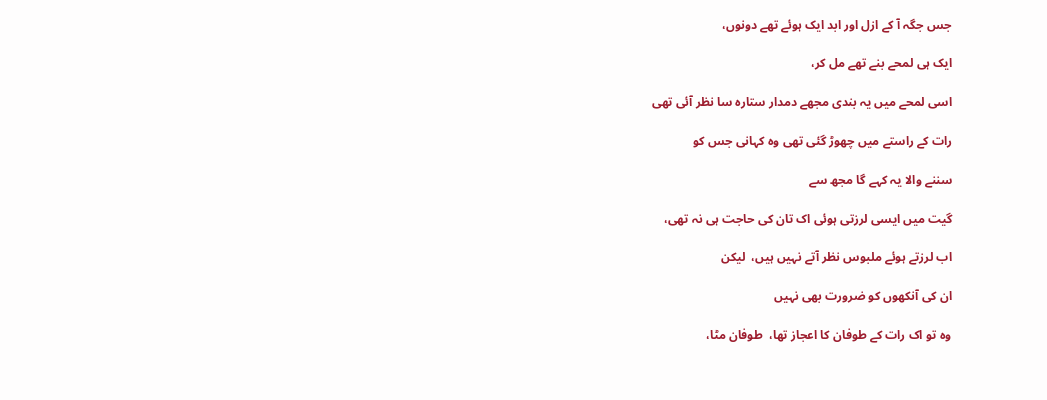جس جگہ آ کے ازل اور ابد ایک ہوئے تھے دونوں،

ایک ہی لمحے بنے تھے مل کر،

اسی لمحے میں یہ بندی مجھے دمدار ستارہ سا نظر آئی تھی

رات کے راستے میں چھوڑ گئی تھی وہ کہانی جس کو

سننے والا یہ کہے گا مجھ سے

گیت میں ایسی لرزتی ہوئی اک تان کی حاجت ہی نہ تھی،

اب لرزتے ہوئے ملبوس نظر آتے نہیں ہیں،  لیکن

ان کی آنکھوں کو ضرورت بھی نہیں

وہ تو اک رات کے طوفان کا اعجاز تھا،  طوفان مٹا،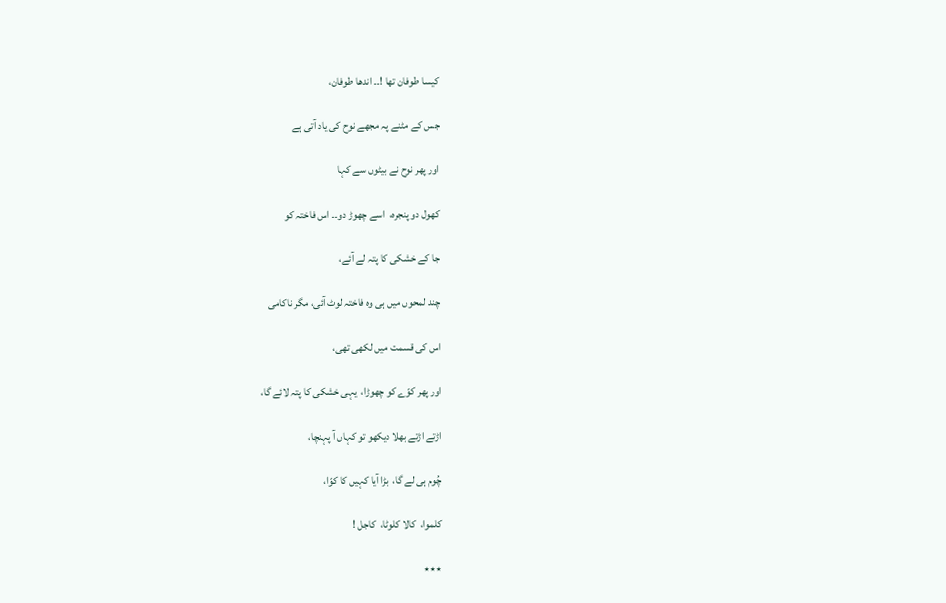کیسا طوفان تھا !۔۔ اندھا طوفان،

جس کے مٹنے پہ مجھے نوح کی یاد آتی ہے

اور پھر نوح نے بیٹوں سے کہا

کھول دو پنجرہ،  اسے چھوڑ دو۔۔ اس فاختہ کو

جا کے خشکی کا پتہ لے آئے،

چند لمحوں میں ہی وہ فاختہ لوٹ آئی، مگر ناکامی

اس کی قسمت میں لکھی تھی،

اور پھر کوّے کو چھوڑا،  یہی خشکی کا پتہ لائے گا،

اڑتے اڑتے بھلا دیکھو تو کہاں آ پہنچا،

چُوم ہی لے گا،  بڑا آیا کہیں کا کوّا،

کلموا،  کالا کلوٹا،  کاجل !

٭٭٭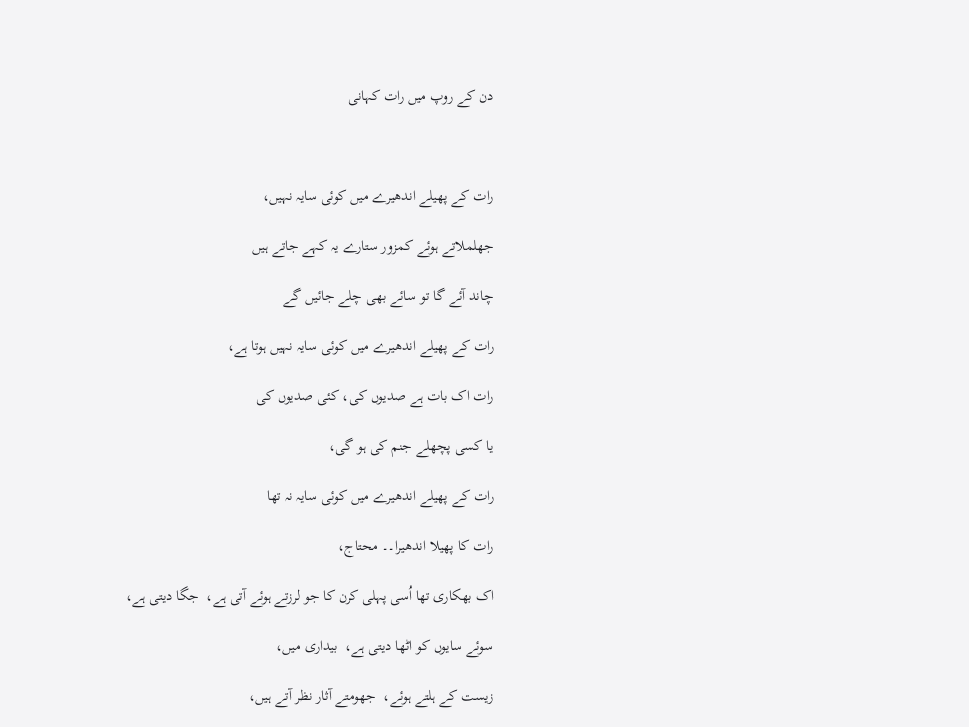دن کے روپ میں رات کہانی



رات کے پھیلے اندھیرے میں کوئی سایہ نہیں،

جھلملاتے ہوئے کمزور ستارے یہ کہے جاتے ہیں

چاند آئے گا تو سائے بھی چلے جائیں گے

رات کے پھیلے اندھیرے میں کوئی سایہ نہیں ہوتا ہے،

رات اک بات ہے صدیوں کی، کئی صدیوں کی

یا کسی پچھلے جنم کی ہو گی،

رات کے پھیلے اندھیرے میں کوئی سایہ نہ تھا

رات کا پھیلا اندھیرا۔۔ محتاج،

اک بھکاری تھا اُسی پہلی کرن کا جو لرزتے ہوئے آتی ہے،  جگا دیتی ہے،

سوئے سایوں کو اٹھا دیتی ہے،  بیداری میں،

زیست کے ہلتے ہوئے،  جھومتے آثار نظر آتے ہیں،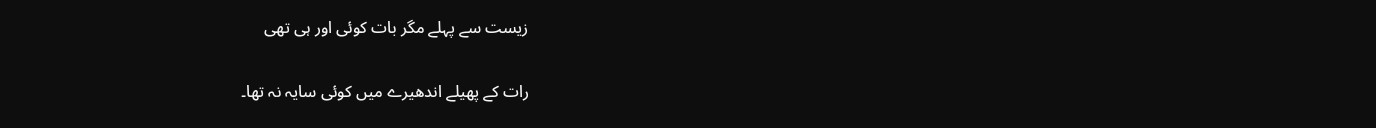زیست سے پہلے مگر بات کوئی اور ہی تھی

رات کے پھیلے اندھیرے میں کوئی سایہ نہ تھا۔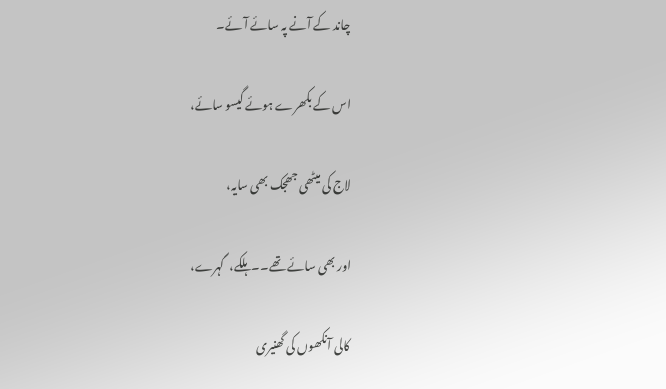چاند کے آنے پہ سائے آئے۔

اس کے بکھرے ہوئے گیسو سائے،

لاج کی میٹھی جھجک بھی سایہ،

اور بھی سائے تھے۔۔ ہلکے،  گہرے،

کالی آنکھوں کی گھنیری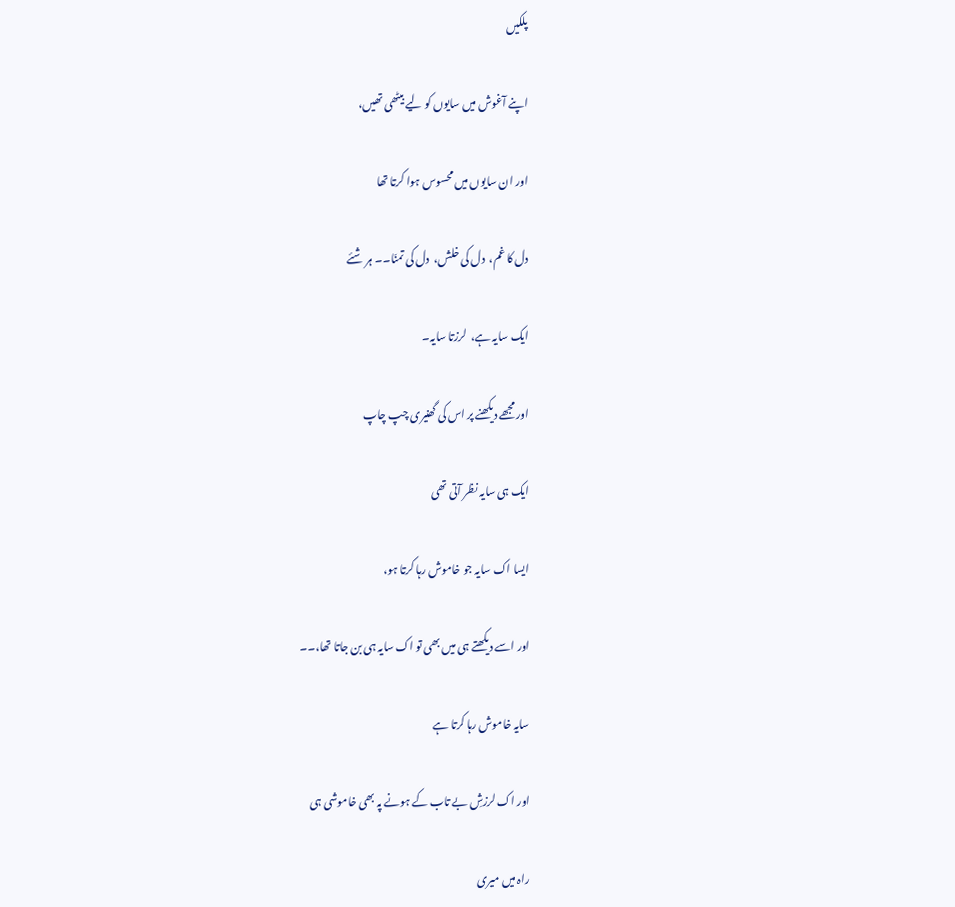پلکیں

اپنے آغوش میں سایوں کو لیے بیٹھی تھیں،

اور ان سایوں میں محسوس ہوا کرتا تھا

دل کا غم،  دل کی خلش،  دل کی تمنّا۔۔ ہر شئے

ایک سایہ ہے،  لرزتا سایہ۔

اور مجھے دیکھنے پر اس کی گھنیری چپ چاپ

ایک ہی سایہ نظر آتی تھی

ایسا اک سایہ جو خاموش رہا کرتا ہو،

اور اسے دیکھتے ہی میں بھی تو اک سایہ ہی بن جاتا تھا،۔۔

سایہ خاموش رہا کرتا ہے

اور اک لرزشِ بے تاب کے ہونے پہ بھی خاموشی ہی

راہ میں میری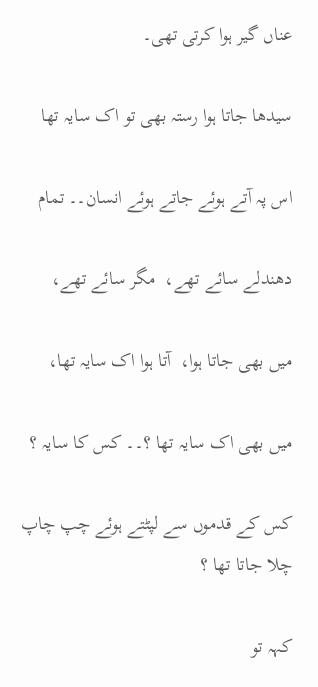عناں گیر ہوا کرتی تھی۔

سیدھا جاتا ہوا رستہ بھی تو اک سایہ تھا

اس پہ آتے ہوئے جاتے ہوئے انسان۔۔ تمام

دھندلے سائے تھے،  مگر سائے تھے،

میں بھی جاتا ہوا،  آتا ہوا اک سایہ تھا،

میں بھی اک سایہ تھا ؟۔۔ کس کا سایہ ؟

کس کے قدموں سے لپٹتے ہوئے چپ چاپ چلا جاتا تھا ؟

کہہ تو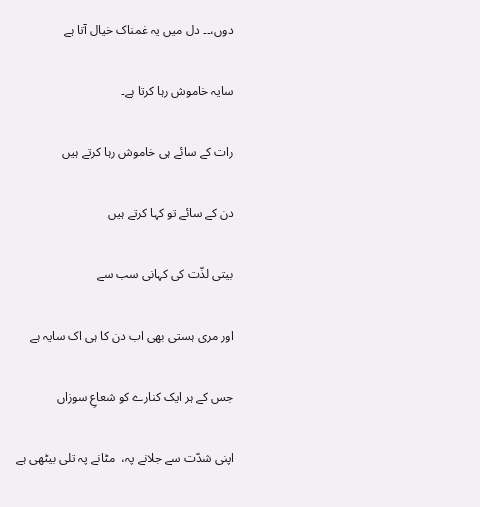دوں،۔۔ دل میں یہ غمناک خیال آتا ہے

سایہ خاموش رہا کرتا ہے۔

رات کے سائے ہی خاموش رہا کرتے ہیں

دن کے سائے تو کہا کرتے ہیں

بیتی لذّت کی کہانی سب سے

اور مری ہستی بھی اب دن کا ہی اک سایہ ہے

جس کے ہر ایک کنارے کو شعاعِ سوزاں

اپنی شدّت سے جلانے پہ،  مٹانے پہ تلی بیٹھی ہے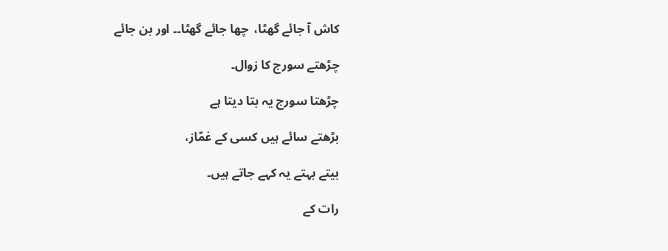کاش آ جائے گھٹا،  چھا جائے گھٹا۔۔ اور بن جائے

چڑھتے سورج کا زوال۔

چڑھتا سورج یہ بتا دیتا ہے

بڑھتے سائے ہیں کسی کے غمّاز،

بیتے بہتے یہ کہے جاتے ہیں۔

رات کے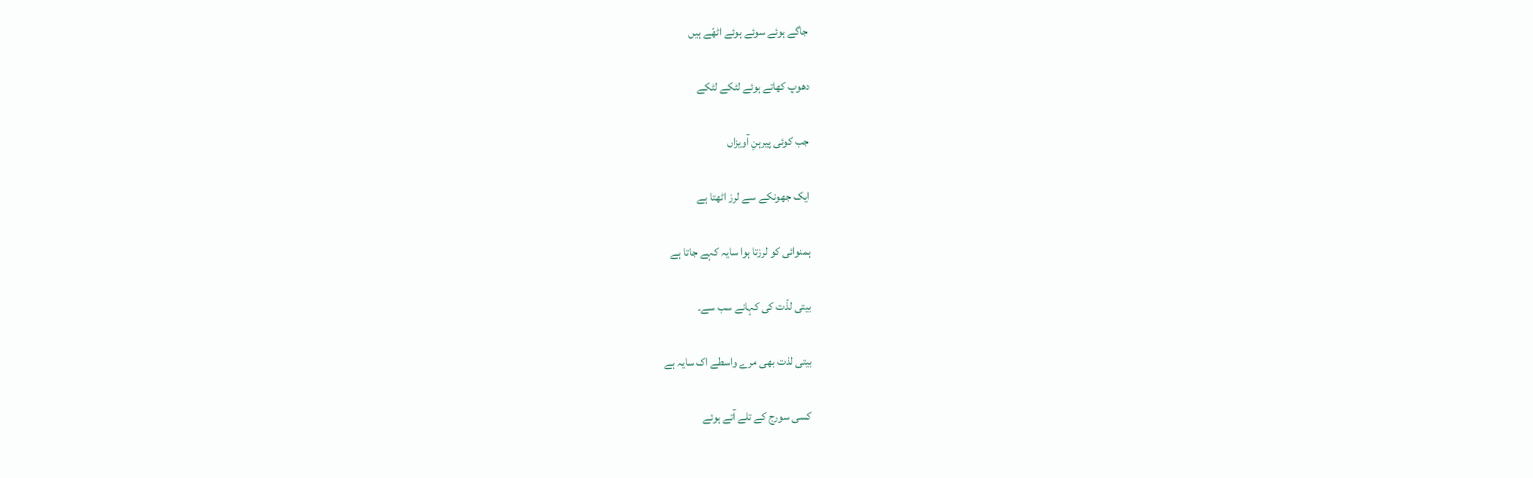جاگے ہوئے سوئے ہوئے اٹھّے ہیں

دھوپ کھاتے ہوئے لٹکے لٹکے

جب کوئی پیرہنِ آویزاں

ایک جھونکے سے لرز اٹھتا ہے

ہمنوائی کو لرزتا ہوا سایہ کہے جاتا ہے

بیتی لذّت کی کہانے سب سے۔

بیتی لذت بھی مرے واسطے اک سایہ ہے

کسی سورج کے تلے آتے ہوئے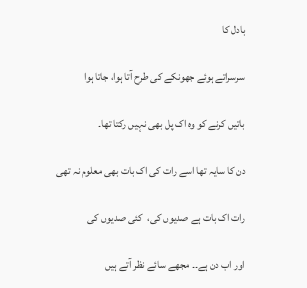بادل کا

سرسراتے ہوئے جھونکے کی طرح آتا ہوا، جاتا ہوا

باتیں کرنے کو وہ اک پل بھی نہیں رکتا تھا۔

دن کا سایہ تھا اسے رات کی اک بات بھی معلوم نہ تھی

رات اک بات ہے صدیوں کی،  کئی صدیوں کی

اور اب دن ہے۔۔ مجھے سائے نظر آتے ہیں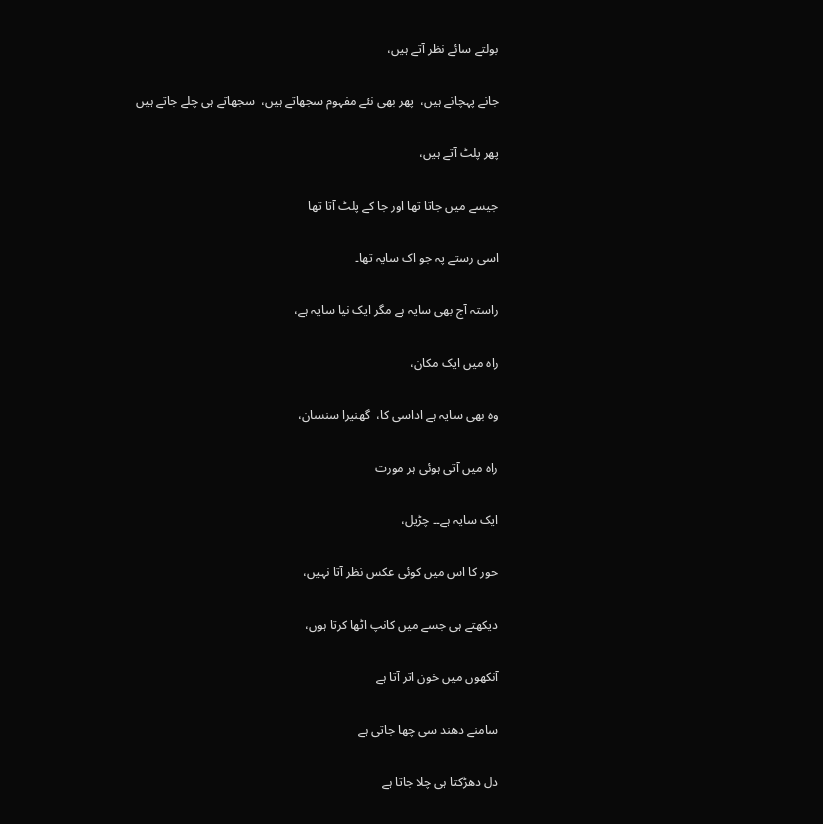بولتے سائے نظر آتے ہیں،

جانے پہچانے ہیں،  پھر بھی نئے مفہوم سجھاتے ہیں،  سجھاتے ہی چلے جاتے ہیں

پھر پلٹ آتے ہیں،

جیسے میں جاتا تھا اور جا کے پلٹ آتا تھا

اسی رستے پہ جو اک سایہ تھا۔

راستہ آج بھی سایہ ہے مگر ایک نیا سایہ ہے،

راہ میں ایک مکان،

وہ بھی سایہ ہے اداسی کا،  گھنیرا سنسان،

راہ میں آتی ہوئی ہر مورت

ایک سایہ ہے۔۔ چڑیل،

حور کا اس میں کوئی عکس نظر آتا نہیں،

دیکھتے ہی جسے میں کانپ اٹھا کرتا ہوں،

آنکھوں میں خون اتر آتا ہے

سامنے دھند سی چھا جاتی ہے

دل دھڑکتا ہی چلا جاتا ہے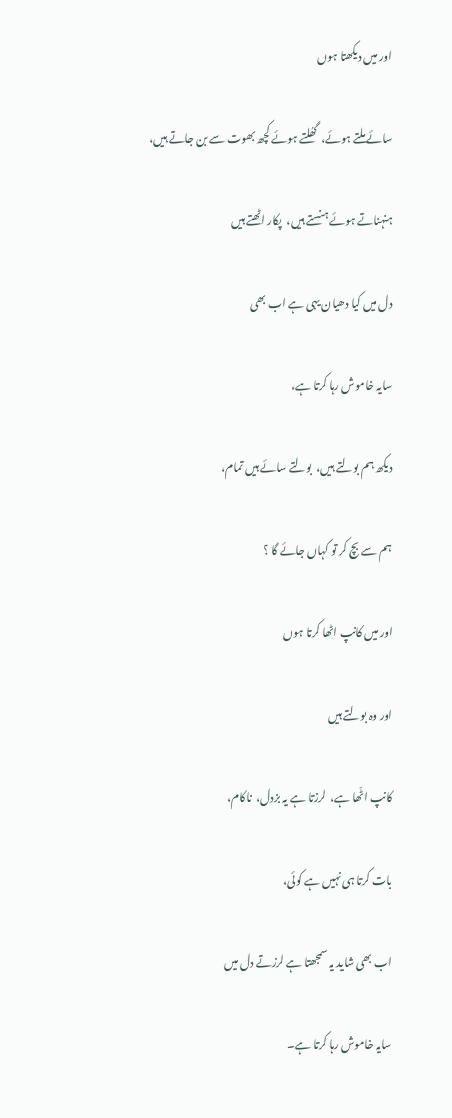اور میں دیکھتا ہوں

سائے ملتے ہوئے،  گھُلتے ہوئے کچھ بھوت سے بن جاتے ہیں،

ہنہناتے ہوئے ہنستے ہیں،  پکار اٹھتے ہیں

دل میں کیا دھیان یہی ہے اب بھی

سایہ خاموش رہا کرتا ہے،

دیکھ ہم بولتے ہیں،  بولتے سائے ہیں تمام،

ہم سے بچ کر تو کہاں جائے گا ؟

اور میں کانپ اٹھا کرتا ہوں

اور وہ بولتے ہیں

کانپ اٹّھا ہے،  لرزتا ہے یہ بزدل،  ناکام،

بات کرتا ہی نہیں ہے کوئی،

اب بھی شاید یہ سمجھتا ہے لرزتے دل میں

سایہ خاموش رہا کرتا ہے۔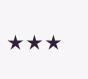٭٭٭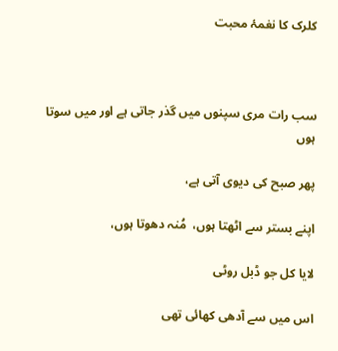کلرک کا نغمۂ محبت



سب رات مری سپنوں میں گذر جاتی ہے اور میں سوتا ہوں

پھر صبح کی دیوی آتی ہے،

اپنے بستر سے اٹھتا ہوں،  مُنہ دھوتا ہوں،

لایا کل جو ڈبل روٹی

اس میں سے آدھی کھائی تھی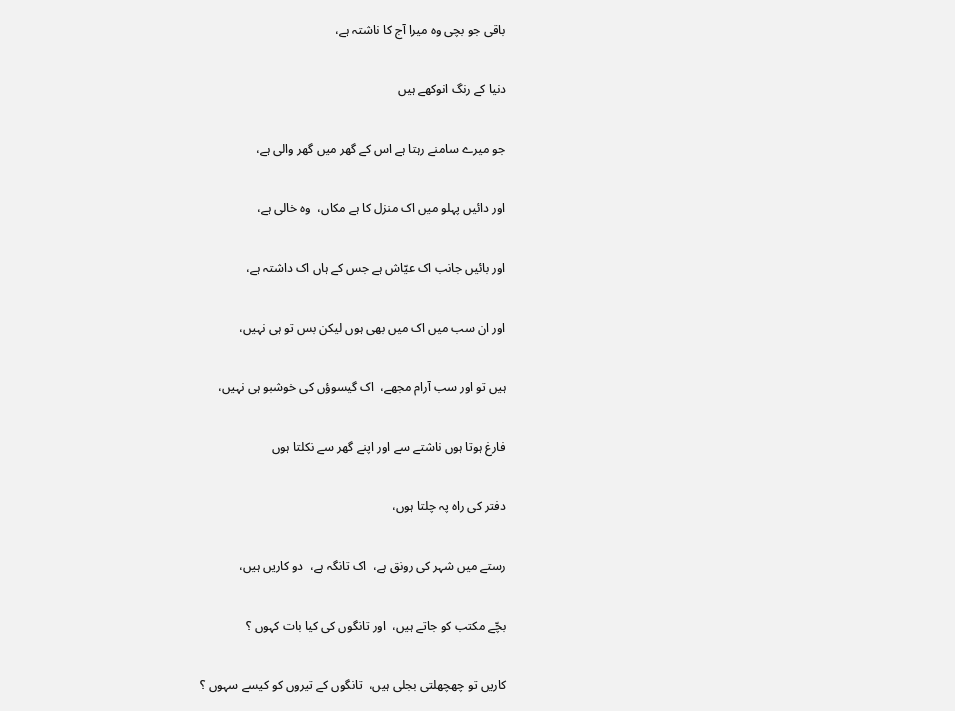باقی جو بچی وہ میرا آج کا ناشتہ ہے،

دنیا کے رنگ انوکھے ہیں

جو میرے سامنے رہتا ہے اس کے گھر میں گھر والی ہے،

اور دائیں پہلو میں اک منزل کا ہے مکاں،  وہ خالی ہے،

اور بائیں جانب اک عیّاش ہے جس کے ہاں اک داشتہ ہے،

اور ان سب میں اک میں بھی ہوں لیکن بس تو ہی نہیں،

ہیں تو اور سب آرام مجھے،  اک گیسوؤں کی خوشبو ہی نہیں،

فارغ ہوتا ہوں ناشتے سے اور اپنے گھر سے نکلتا ہوں

دفتر کی راہ پہ چلتا ہوں،

رستے میں شہر کی رونق ہے،  اک تانگہ ہے،  دو کاریں ہیں،

بچّے مکتب کو جاتے ہیں،  اور تانگوں کی کیا بات کہوں ؟

کاریں تو چھچھلتی بجلی ہیں،  تانگوں کے تیروں کو کیسے سہوں ؟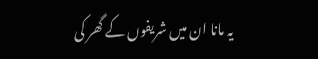یہ مانا ان میں شریفوں کے گھر کی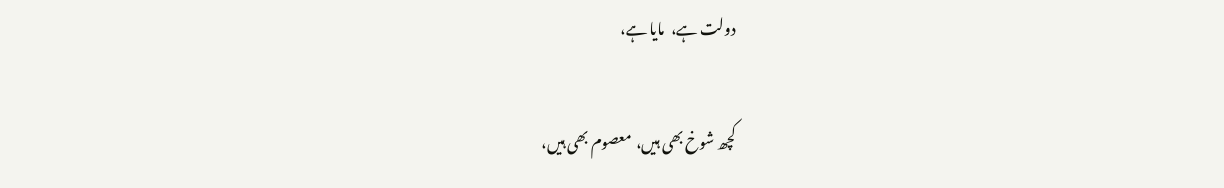دولت ہے،  مایا ہے،

کچھ شوخ بھی ہیں،  معصوم بھی ہیں،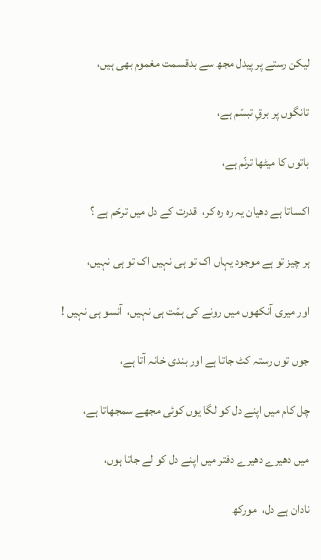لیکن رستے پر پیدل مجھ سے بدقسمت مغموم بھی ہیں،

تانگوں پر برقِ تبسّم ہے،

باتوں کا میٹھا ترنّم ہے،

اکساتا ہے دھیان یہ رہ رہ کر،  قدرت کے دل میں ترحّم ہے ؟

ہر چیز تو ہے موجود یہاں اک تو ہی نہیں اک تو ہی نہیں،

اور میری آنکھوں میں رونے کی ہمّت ہی نہیں،  آنسو ہی نہیں !

جوں توں رستہ کٹ جاتا ہے اور بندی خانہ آتا ہے،

چل کام میں اپنے دل کو لگا یوں کوئی مجھے سمجھاتا ہے،

میں دھیرے دھیرے دفتر میں اپنے دل کو لے جاتا ہوں،

نادان ہے دل،  مورکھ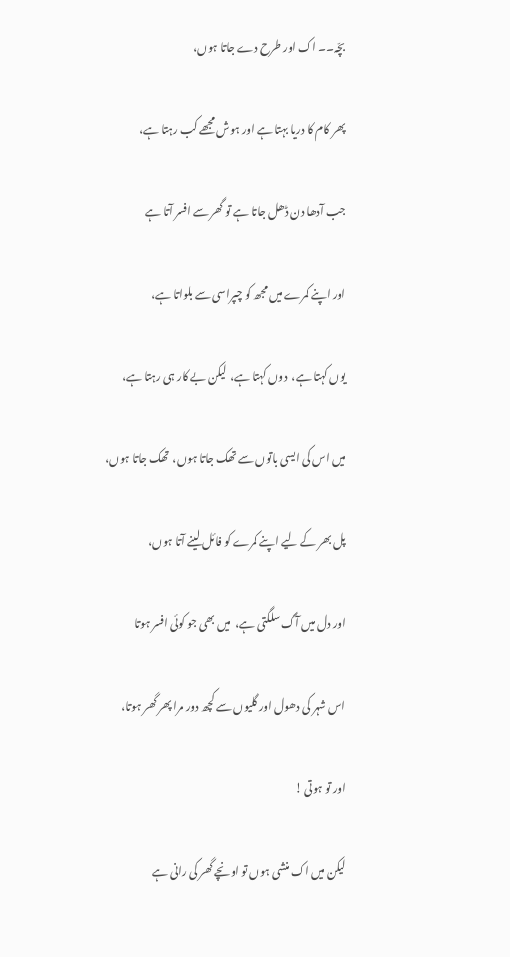بچّہ۔۔ اک اور طرح دے جاتا ہوں،

پھر کام کا دریا بہتا ہے اور ہوش مجھے کب رہتا ہے،

جب آدھا دن ڈھل جاتا ہے تو گھر سے افسر آتا ہے

اور اپنے کمرے میں مجھ کو چپراسی سے بلواتا ہے،

یوں کہتا ہے،  دوں کہتا ہے،  لیکن بے کار ہی رہتا ہے،

میں اس کی ایسی باتوں سے تھک جاتا ہوں،  تھک جاتا ہوں،

پل بھر کے لیے اپنے کمرے کو فائل لینے آتا ہوں،

اور دل میں آگ سلگتی ہے،  میں بھی جو کوئی افسر ہوتا

اس شہر کی دھول اور گلیوں سے کچھ دور مرا پھر گھر ہوتا،

اور تو ہوتی !

لیکن میں اک منشی ہوں تو اونچے گھر کی رانی ہے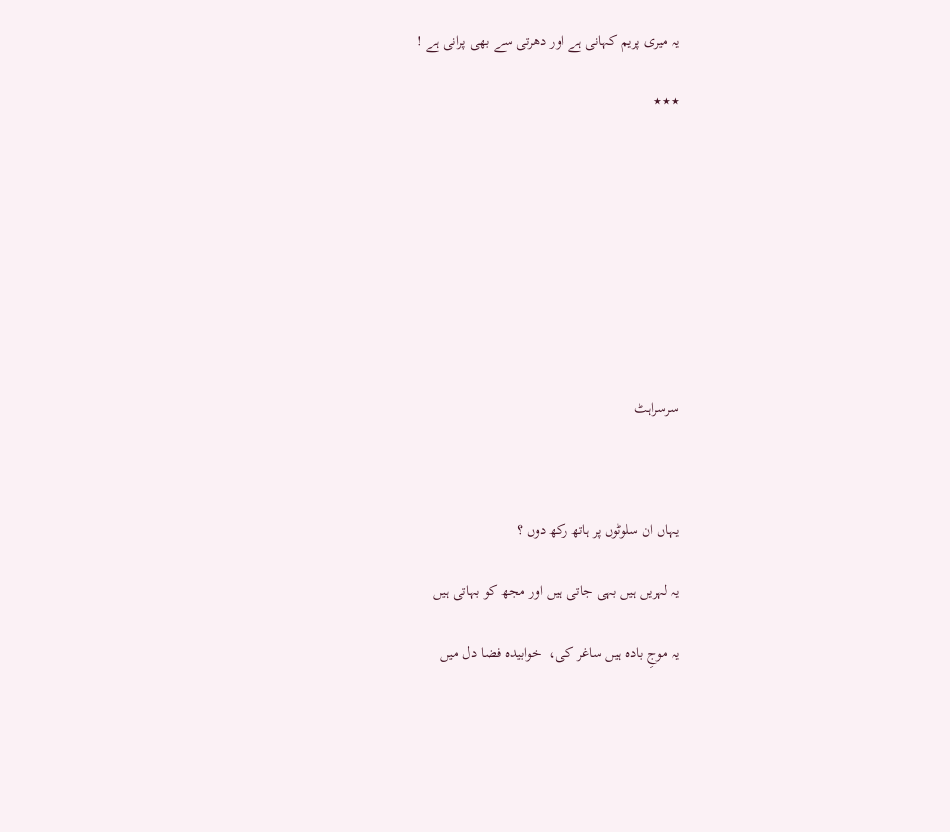یہ میری پریم کہانی ہے اور دھرتی سے بھی پرانی ہے !

٭٭٭









سرسراہٹ



یہاں ان سلوٹوں پر ہاتھ رکھ دوں ؟

یہ لہریں ہیں بہی جاتی ہیں اور مجھ کو بہاتی ہیں

یہ موجِ بادہ ہیں ساغر کی،  خوابیدہ فضا دل میں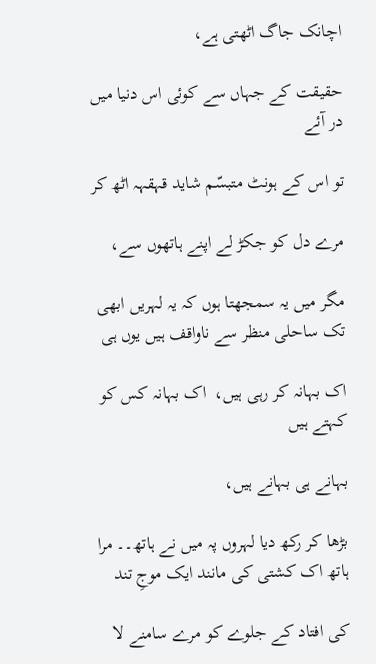اچانک جاگ اٹھتی ہے،

حقیقت کے جہاں سے کوئی اس دنیا میں در آئے

تو اس کے ہونٹ متبسّم شاید قہقہہ اٹھ کر

مرے دل کو جکڑ لے اپنے ہاتھوں سے،

مگر میں یہ سمجھتا ہوں کہ یہ لہریں ابھی تک ساحلی منظر سے ناواقف ہیں یوں ہی

اک بہانہ کر رہی ہیں،  اک بہانہ کس کو کہتے ہیں

بہانے ہی بہانے ہیں،

بڑھا کر رکھ دیا لہروں پہ میں نے ہاتھ۔۔ مرا ہاتھ اک کشتی کی مانند ایک موجِ تند

کی افتاد کے جلوے کو مرے سامنے لا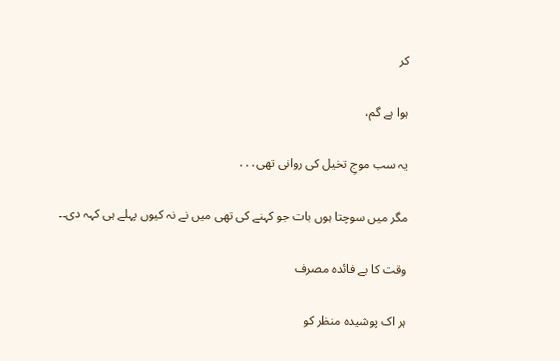کر

ہوا ہے گم،

یہ سب موجِ تخیل کی روانی تھی․․․

مگر میں سوچتا ہوں بات جو کہنے کی تھی میں نے نہ کیوں پہلے ہی کہہ دی۔۔

وقت کا بے فائدہ مصرف

ہر اک پوشیدہ منظر کو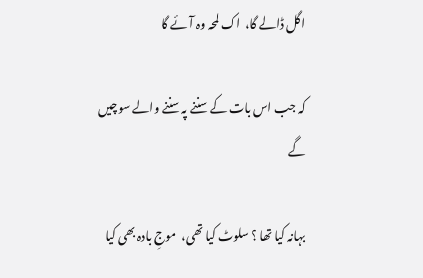اگل ڈالے گا،  اک لمحہ وہ آئے گا

کہ جب اس بات کے سننے پہ سننے والے سوچیں گے

بہانہ کیا تھا ؟ سلوٹ کیا تھی،  موجِ بادہ بھی کیا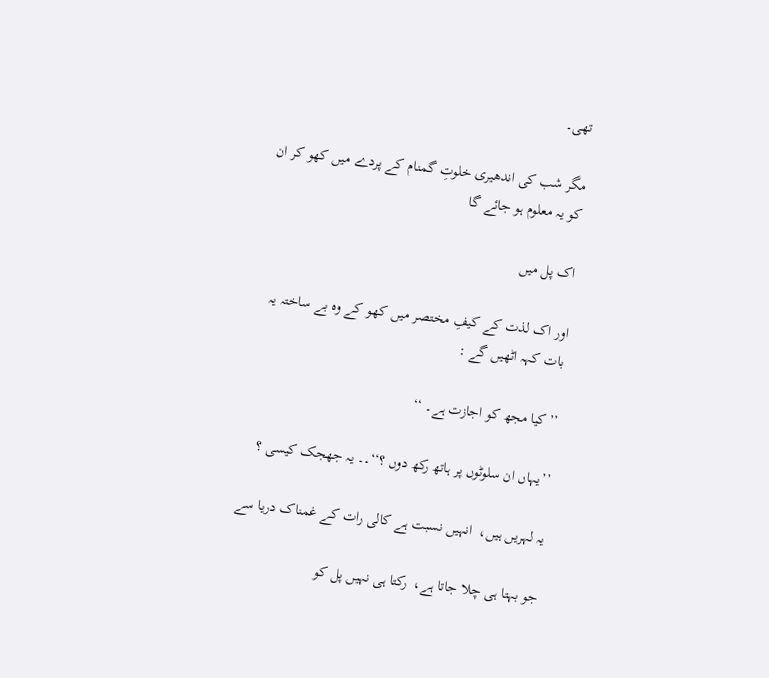تھی۔

مگر شب کی اندھیری خلوتِ گمنام کے پردے میں کھو کر ان کو یہ معلوم ہو جائے گا

اک پل میں

اور اک لذت کے کیفِ مختصر میں کھو کے وہ بے ساختہ یہ بات کہہ اٹھیں گے :

’’کیا مجھ کو اجازت ہے۔ ‘‘

’’یہاں ان سلوٹوں پر ہاتھ رکھ دوں ؟‘‘۔۔ یہ جھجک کیسی ؟

یہ لہریں ہیں،  انہیں نسبت ہے کالی رات کے غمناک دریا سے

جو بہتا ہی چلا جاتا ہے،  رکتا ہی نہیں پل کو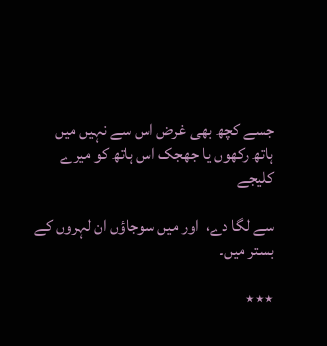جسے کچھ بھی غرض اس سے نہیں میں ہاتھ رکھوں یا جھجک اس ہاتھ کو میرے کلیجے

سے لگا دے،  اور میں سوجاؤں ان لہروں کے بستر میں۔

٭٭٭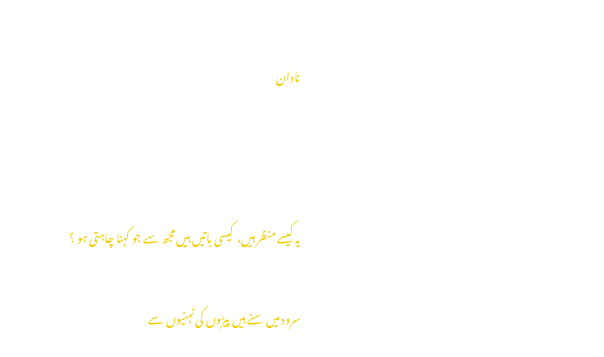نادان



یہ کیسے منظر ہیں،  کیسی باتیں ہیں مجھ سے جو کہنا چاہتی ہو ؟

سرود میں سنے ہیں پیڑوں کی ٹہنیوں سے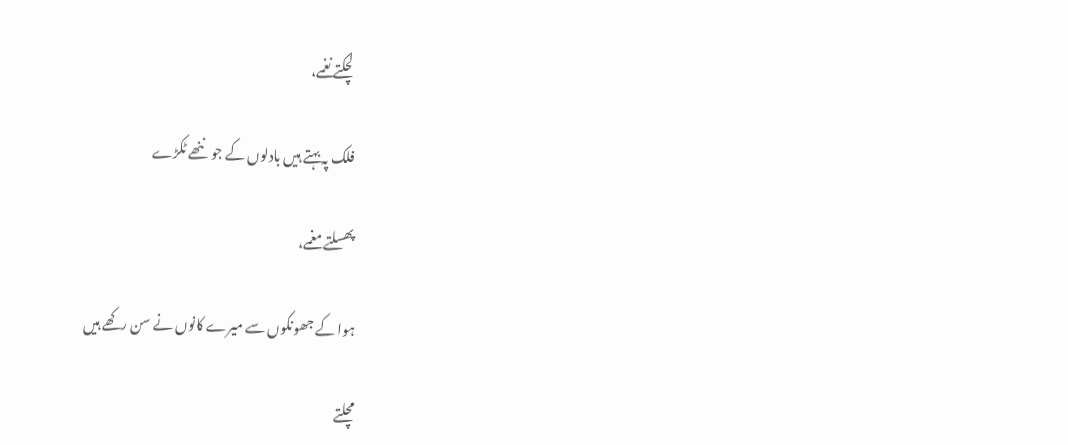لچکتے نغمے،

فلک پہ بہتے ہیں بادلوں کے جو ننھے ٹکڑے

پھسلتے مغمے،

ہوا کے جھونکوں سے میرے کانوں نے سن رکھے ہیں

مچلتے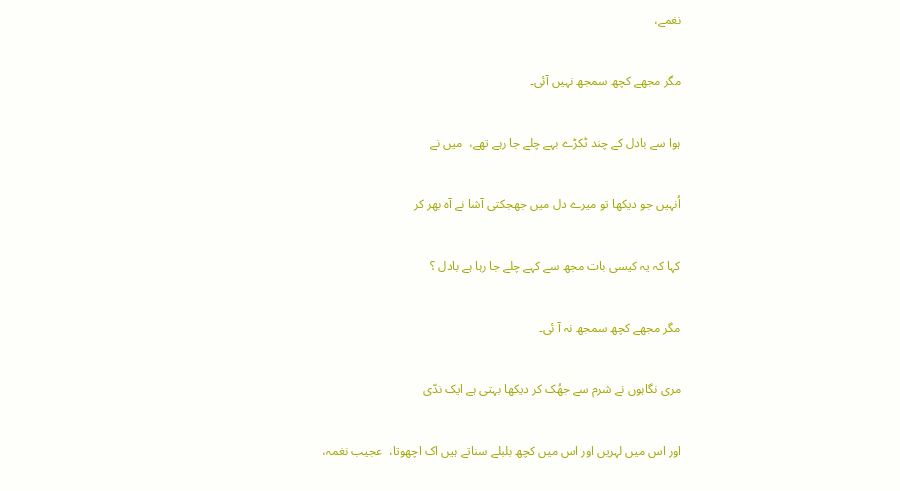نغمے،

مگر مجھے کچھ سمجھ نہیں آئی۔

ہوا سے بادل کے چند ٹکڑے بہے چلے جا رہے تھے،  میں نے

اُنہیں جو دیکھا تو میرے دل میں جھجکتی آشا نے آہ بھر کر

کہا کہ یہ کیسی بات مجھ سے کہے چلے جا رہا ہے بادل ؟

مگر مجھے کچھ سمجھ نہ آ ئی۔

مری نگاہوں نے شرم سے جھُک کر دیکھا بہتی ہے ایک ندّی

اور اس میں لہریں اور اس میں کچھ بلبلے سناتے ہیں اک اچھوتا،  عجیب نغمہ،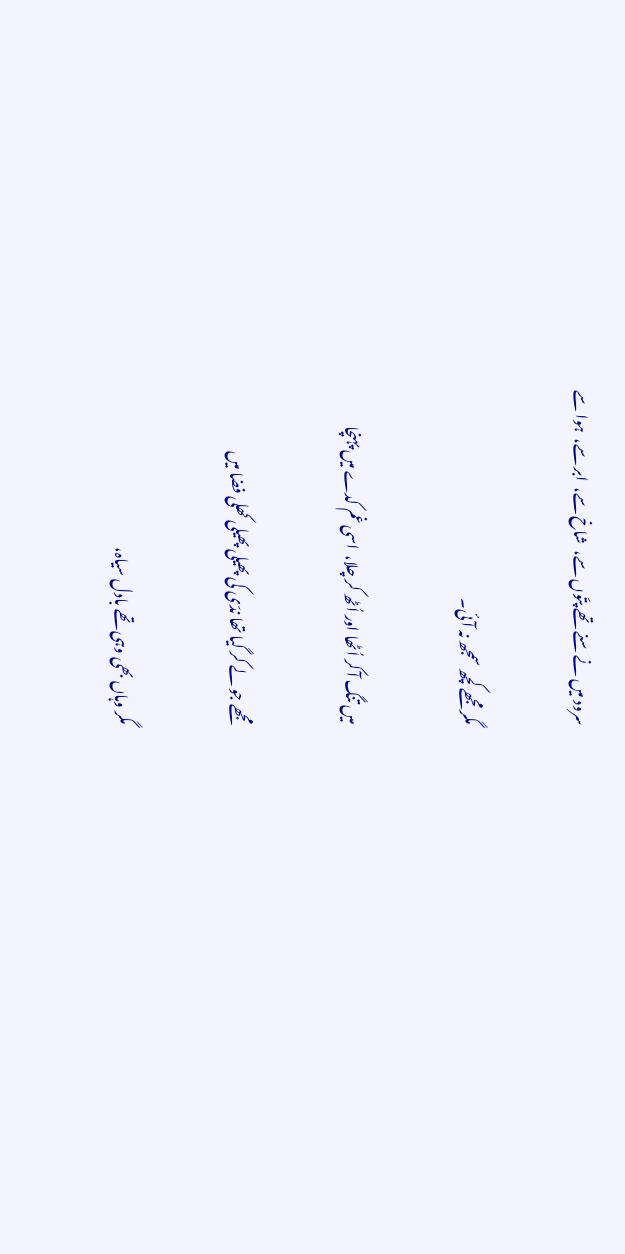سرود میں نے سنے تھے پتّوں سے،  شاخ سے،  ابر سے،  ہوا سے

مگر مجھے کچھ سمجھ نہ آئی۔

میں تنگ آ کر اُٹھا اور اُٹھ کر چلا،  اسی غم کدے میں پہنچا

مجھے جو لے کر گیا تھا ندّی کی پھیلی پھیلی کھلی فضا میں

مگر وہاں بھی وہی تھے بادل سیاہ،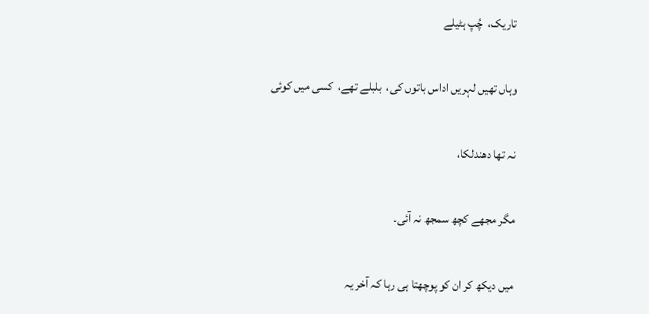تاریک،  چُپ ہٹیلے

وہاں تھیں لہریں اداس باتوں کی،  بلبلے تھے،  کسی میں کوئی

نہ تھا دھندلکا،

مگر مجھے کچھ سمجھ نہ آئی۔

میں دیکھ کر ان کو پوچھتا ہی رہا کہ آخر یہ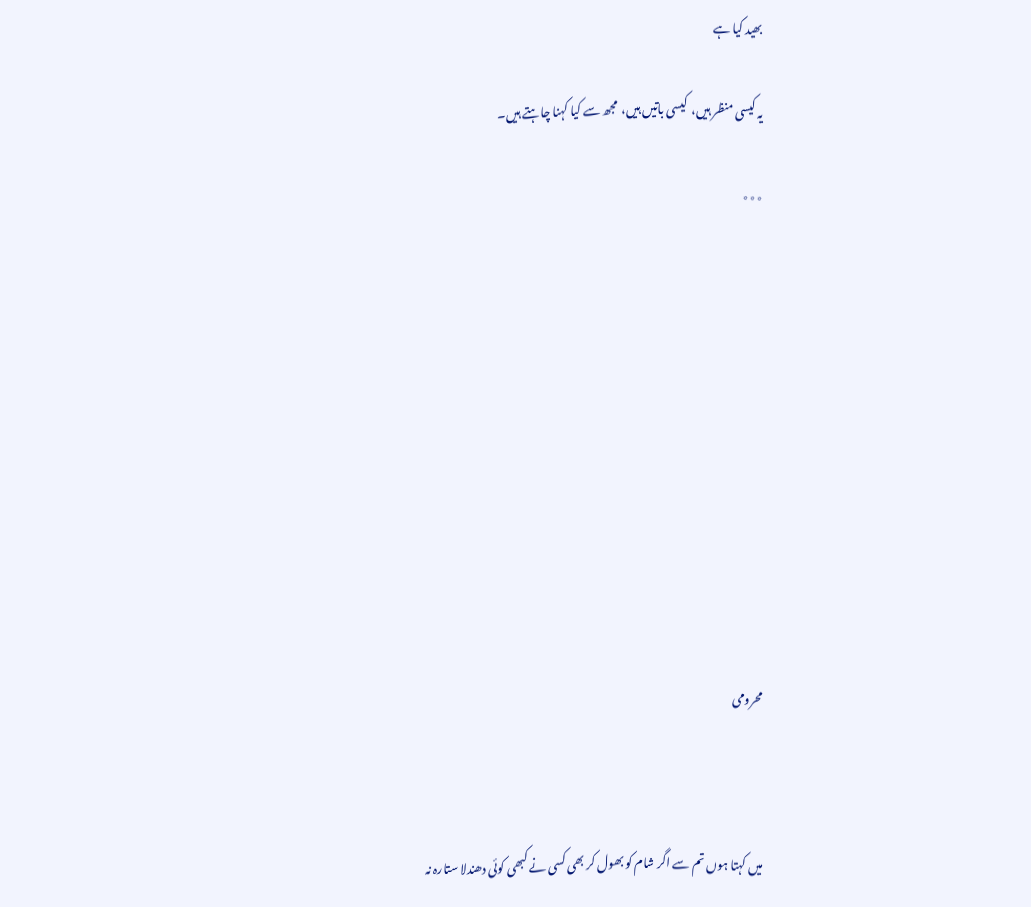بھید کیا ہے

یہ کیسی منظر ہیں،  کیسی باتیں ہیں،  مجھ سے کیا کہنا چاہتے ہیں۔

٭٭٭











محرومی



میں کہتا ہوں تم سے اگر شام کو بھول کر بھی کسی نے کبھی کوئی دھندلا ستارہ نہ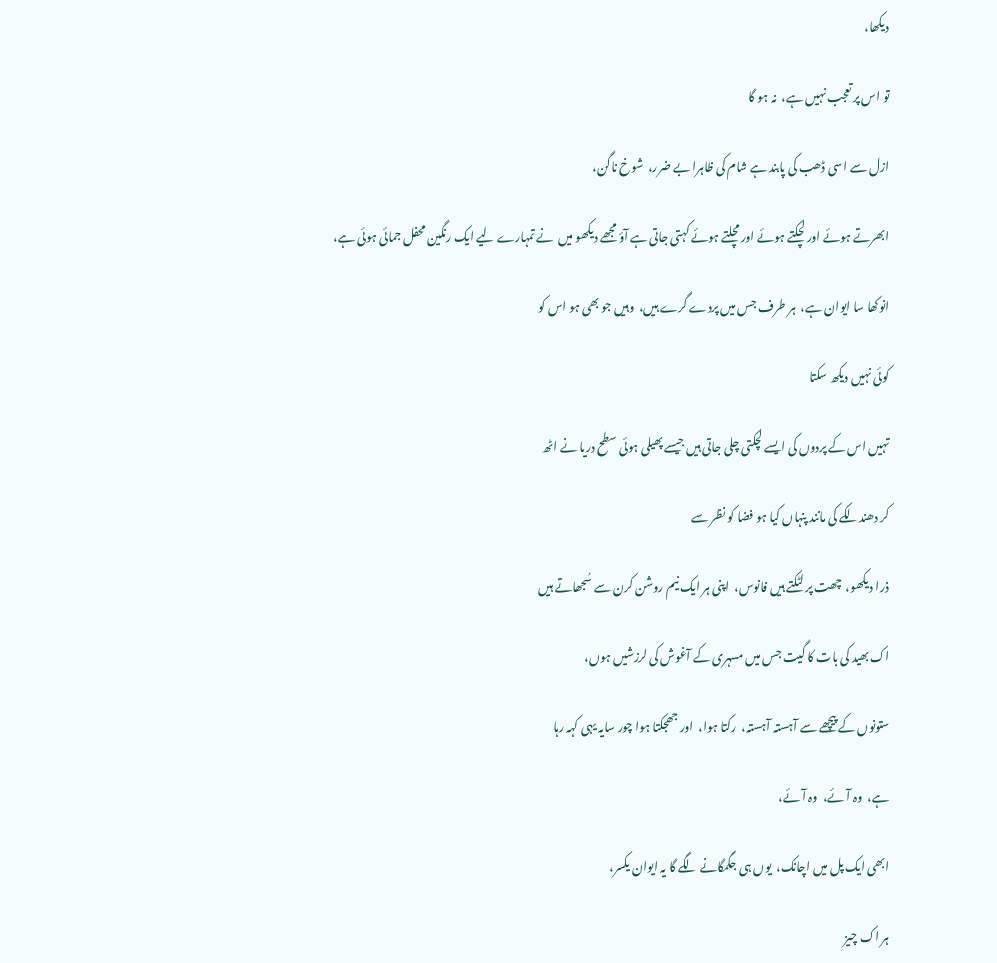دیکھا،

تو اس پر تعجب نہیں ہے،  نہ ہو گا

ازل سے اسی ڈھب کی پابند ہے شام کی ظاہرا بے ضرر،  شوخ ناگن،

ابھرتے ہوئے اور لچکتے ہوئے اور مچلتے ہوئے کہتی جاتی ہے آؤ مجھے دیکھو میں  نے تمہارے لیے ایک رنگین محفل جمائی ہوئی ہے،

انوکھا سا ایوان ہے،  ہر طرف جس میں پردے گرے ہیں،  وہیں جو بھی ہو اس کو

کوئی نہیں دیکھ سکتا

تہیں اس کے پردوں کی ایسے لچکتی چلی جاتی ہیں جیسے پھیلی ہوئی سطح دریا نے اٹھ

کر دھندلکے کی مانند پنہاں کیا ہو فضا کو نظر سے

ذرا دیکھو،  چھت پر لٹکتے ہیں فانوس،  اپنی ہر ایک نیم روشن کرن سے سُجھاتے ہیں

اک بھید کی بات کا گیت جس میں مسہری کے آغوش کی لرزشیں ہوں،

ستونوں کے پیچھے سے آہستہ آہستہ،  رکتا ہوا،  اور جھجکتا ہوا چور سایہ یہی کہہ رہا

ہے،  وہ آئے،  وہ آئے،

ابھی ایک پل میں اچانک،  یوں ہی جگمگانے لگے گا یہ ایوان یکسر،

ہر اک چیز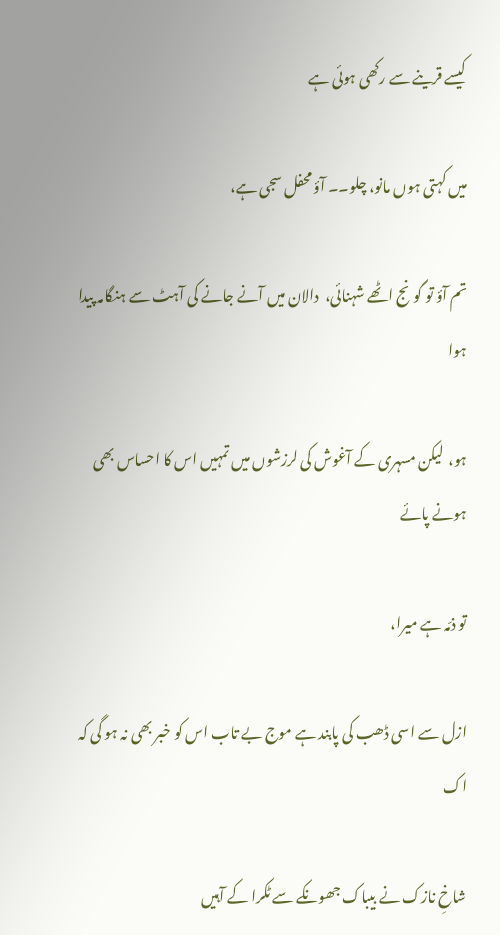کیسے قرینے سے رکھی ہوئی ہے

میں کہتی ہوں مانو، چلو۔۔ آؤ محفل سجی ہے،

تم آؤ تو گونج اٹھے شہنائی،  دالان میں آنے جانے کی آہٹ سے ہنگامہ پیدا ہوا

ہو،  لیکن مسہری کے آغوش کی لرزشوں میں تمہیں اس کا احساس بھی ہونے پائے

تو ذمّہ ہے میرا،

ازل سے اسی ڈھب کی پابند ہے موج بے تاب اس کو خبر بھی نہ ہو گی کہ اک

شاخِ نازک نے بیباک جھونکے سے ٹکرا کے آہیں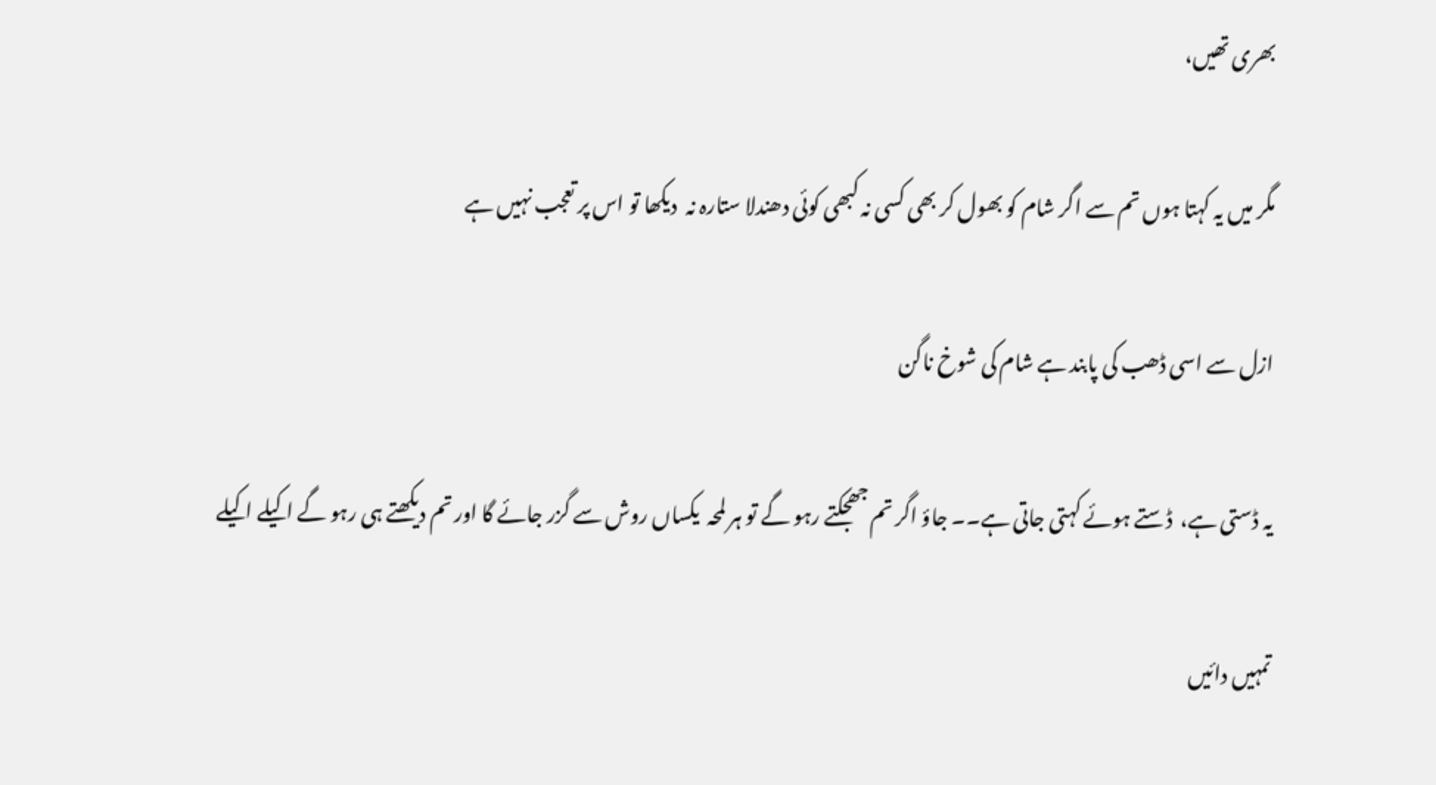بھری تھیں،

مگر میں یہ کہتا ہوں تم سے اگر شام کو بھول کر بھی کسی نہ کبھی کوئی دھندلا ستارہ نہ  دیکھا تو اس پر تعجب نہیں ہے

ازل سے اسی ڈھب کی پابند ہے شام کی شوخ ناگن

یہ ڈستی ہے،  ڈستے ہوئے کہتی جاتی ہے۔۔ جاؤ اگر تم جھجکتے رہو گے تو ہر لمحہ  یکساں روش سے گزر جائے گا اور تم دیکھتے ہی رہو گے اکیلے اکیلے

تمہیں دائیں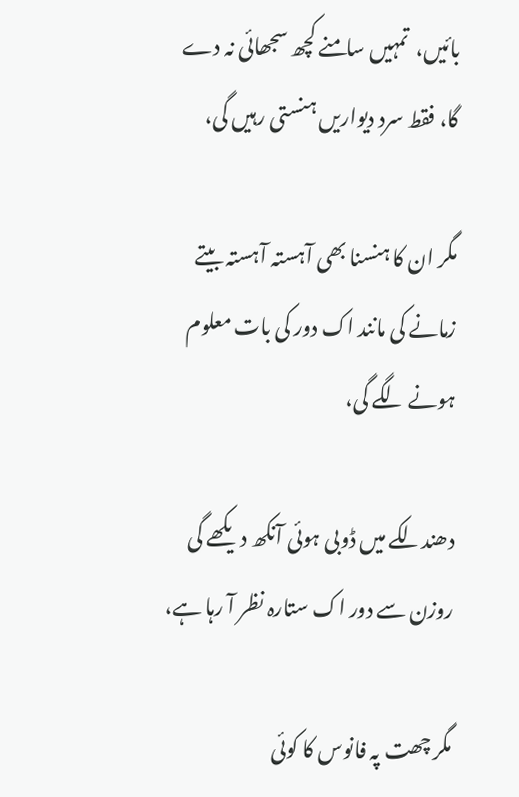بائیں،  تمہیں سامنے کچھ سجھائی نہ دے گا، فقط سرد دیواریں ہنستی رہیں گی،

مگر ان کا ہنسنا بھی آہستہ آہستہ بیتے زمانے کی مانند اک دور کی بات معلوم ہونے لگے گی،

دھندلکے میں ڈوبی ہوئی آنکھ دیکھے گی روزن سے دور اک ستارہ نظر آ رہا ہے،

مگر چھت پہ فانوس کا کوئی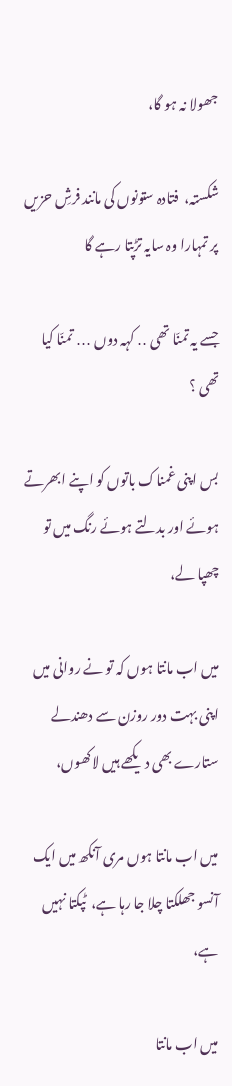جھولا نہ ہو گا،

شکستہ،  فتادہ ستونوں کی مانند فرشِ حزیں پر تمہارا وہ سایہ تڑپتا رہے گا

جسے یہ تمنّا تھی ․․ کہہ دوں ․․․ تمنّا کیا تھی ؟

بس اپنی غمناک باتوں کو اپنے ابھرتے ہوئے اور بدلتے ہوئے رنگ میں تو  چھپا لے،

میں اب مانتا ہوں کہ تو نے روانی میں اپنی بہت دور روزن سے دھندلے  ستارے بھی دیکھے ہیں لاکھوں،

میں اب مانتا ہوں مری آنکھ میں ایک آنسو جھلکتا چلا جا رہا ہے،  ٹپکتا نہیں ہے،

میں اب مانتا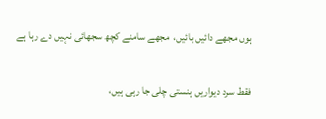ہوں مجھے دائیں بائیں،  مجھے سامنے کچھ سجھائی نہیں دے رہا ہے

فقط سرد دیواریں ہنستی چلی جا رہی ہیں،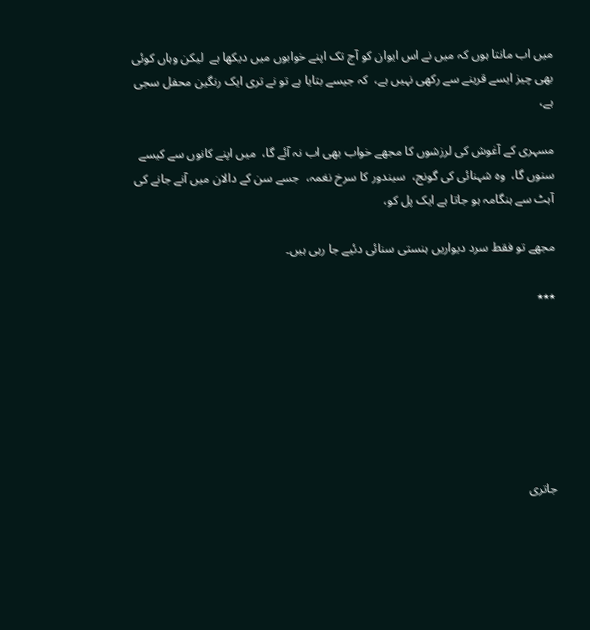میں اب مانتا ہوں کہ میں نے اس ایوان کو آج تک اپنے خوابوں میں دیکھا ہے  لیکن وہاں کوئی بھی چیز ایسے قرینے سے رکھی نہیں ہے،  کہ جیسے بتایا ہے تو نے تری ایک رنگین محفل سجی ہے،

مسہری کے آغوش کی لرزشوں کا مجھے خواب بھی اب نہ آئے گا،  میں اپنے کانوں سے کیسے سنوں گا،  وہ شہنائی کی گونج،  سیندور کا سرخ نغمہ،  جسے سن کے دالان میں آنے جانے کی آہٹ سے ہنگامہ ہو جاتا ہے ایک پل کو،

مجھے تو فقط سرد دیواریں ہنستی سنائی دئیے جا رہی ہیں۔

٭٭٭







جاتری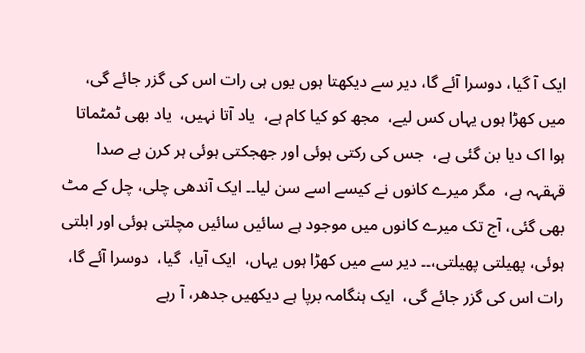ایک آ گیا، دوسرا آئے گا، دیر سے دیکھتا ہوں یوں ہی رات اس کی گزر جائے گی، میں کھڑا ہوں یہاں کس لیے،  مجھ کو کیا کام ہے،  یاد آتا نہیں،  یاد بھی ٹمٹماتا ہوا اک دیا بن گئی ہے،  جس کی رکتی ہوئی اور جھجکتی ہوئی ہر کرن بے صدا قہقہہ ہے،  مگر میرے کانوں نے کیسے اسے سن لیا۔۔ ایک آندھی چلی، چل کے مٹ بھی گئی، آج تک میرے کانوں میں موجود ہے سائیں سائیں مچلتی ہوئی اور ابلتی ہوئی، پھیلتی پھیلتی،۔۔ دیر سے میں کھڑا ہوں یہاں،  ایک آیا،  گیا،  دوسرا آئے گا، رات اس کی گزر جائے گی،  ایک ہنگامہ برپا ہے دیکھیں جدھر، آ رہے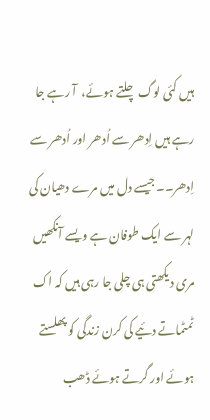ہیں کئی لوگ چلتے ہوئے،  آ رہے جا رہے ہیں اِدھر سے اُدھر اور اُدھر سے اِدھر۔۔ جیسے دل میں مرے دھیان کی لہر سے ایک طوفان ہے ویسے آنکھیں مری دیکھتی ہی چلی جا رہی ہیں کہ اک ٹمٹماتے دئیے کی کرن زندگی کو پھلستے ہوئے اور گرتے ہوئے ڈھب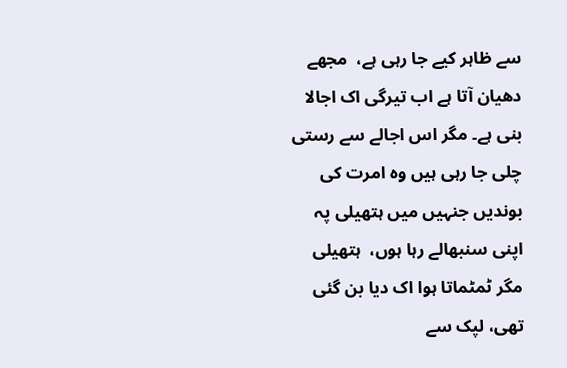سے ظاہر کیے جا رہی ہے،  مجھے دھیان آتا ہے اب تیرگی اک اجالا بنی ہے۔ مگر اس اجالے سے رستی چلی جا رہی ہیں وہ امرت کی بوندیں جنہیں میں ہتھیلی پہ اپنی سنبھالے رہا ہوں،  ہتھیلی مگر ٹمٹماتا ہوا اک دیا بن گئی تھی، لپک سے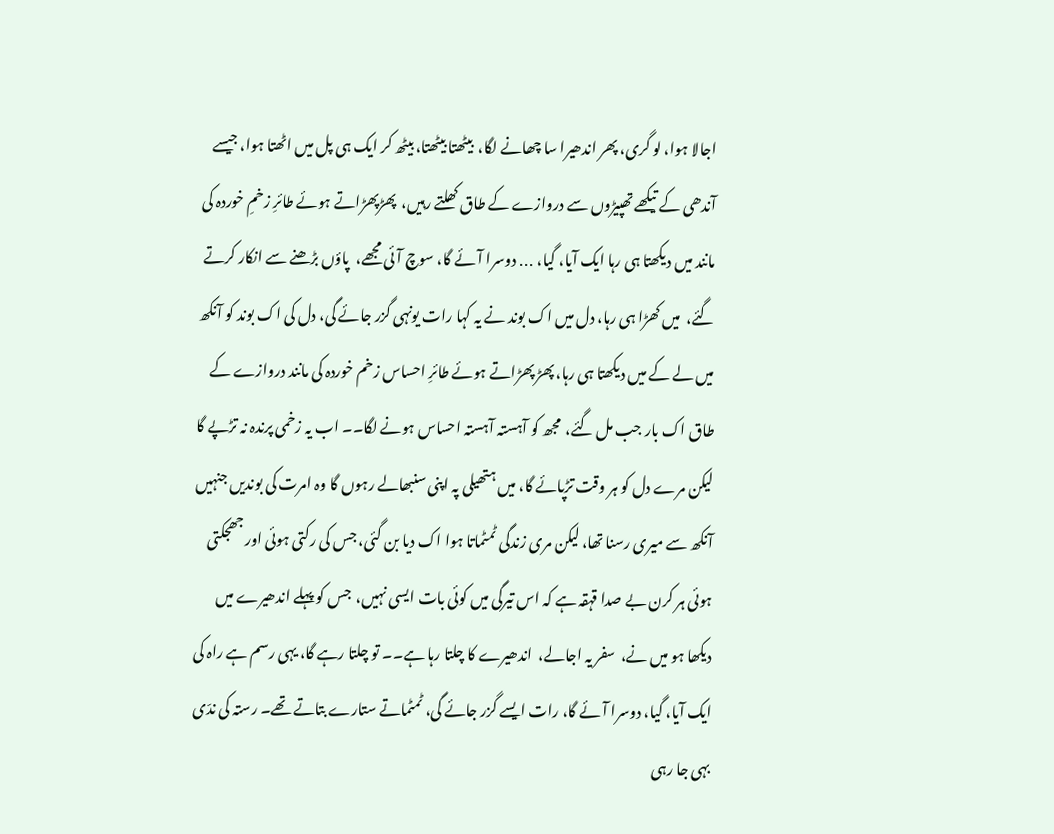اجالا ہوا، لو گری، پھر اندھیرا سا چھانے لگا،  بیٹھتا بیٹھتا، بیٹھ کر ایک ہی پل میں اٹھتا ہوا، جیسے آندھی کے تیکھے تھپیڑوں سے دروازے کے طاق کھلتے رہیں،  پھڑپھڑاتے ہوئے طائرِ زخمِ خوردہ کی مانند میں دیکھتا ہی رہا ایک آیا، گیا، ․․․ دوسرا آئے گا، سوچ آئی مجھے،  پاؤں بڑھنے سے انکار کرتے گئے،  میں کھڑا ہی رہا، دل میں اک بوند نے یہ کہا رات یونہی گزر جائے گی، دل کی اک بوند کو آنکھ میں لے کے میں دیکھتا ہی رہا، پھڑ پھڑاتے ہوئے طائرِ احساس زخم خوردہ کی مانند دروازے کے طاق اک بار جب مل گئے،  مجھ کو آہستہ آہستہ احساس ہونے لگا۔۔ اب یہ زخمی پرندہ نہ تڑپے گا لیکن مرے دل کو ہر وقت تڑپائے گا، میں ہتھیلی پہ اپنی سنبھالے رہوں گا وہ امرت کی بوندیں جنہیں آنکھ سے میری رسنا تھا، لیکن مری زندگی ٹمٹماتا ہوا اک دیا بن گئی، جس کی رکتی ہوئی اور جھجکتی ہوئی ہر کرن بے صدا قہقہ ہے کہ اس تیرگی میں کوئی بات ایسی نہیں،  جس کو پہلے اندھیرے میں دیکھا ہو میں نے،  سفر یہ اجالے،  اندھیرے کا چلتا رہا ہے۔۔ تو چلتا رہے گا، یہی رسم ہے راہ کی ایک آیا، گیا، دوسرا آئے گا، رات ایسے گزر جائے گی، ٹمٹماتے ستارے بتاتے تھے۔ رستہ کی ندّی بہی جا رہی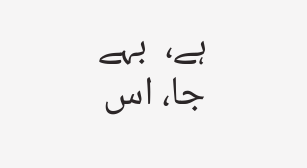ہے،  بہے جا، اس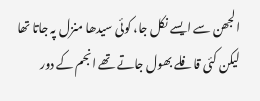الجھن سے ایسے نکل جا، کوئی سیدھا منزل پہ جاتا تھا لیکن کئی قافلے بھول جاتے تھے انجم کے دور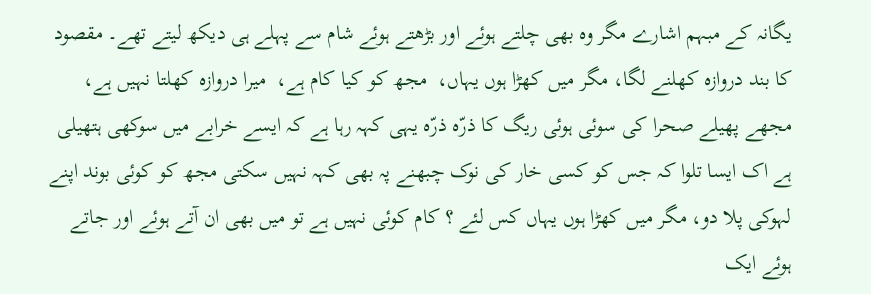یگانہ کے مبہم اشارے مگر وہ بھی چلتے ہوئے اور بڑھتے ہوئے شام سے پہلے ہی دیکھ لیتے تھے۔ مقصود کا بند دروازہ کھلنے لگا، مگر میں کھڑا ہوں یہاں،  مجھ کو کیا کام ہے،  میرا دروازہ کھلتا نہیں ہے،  مجھے پھیلے صحرا کی سوئی ہوئی ریگ کا ذرّہ ذرّہ یہی کہہ رہا ہے کہ ایسے خرابے میں سوکھی ہتھیلی ہے اک ایسا تلوا کہ جس کو کسی خار کی نوک چبھنے پہ بھی کہہ نہیں سکتی مجھ کو کوئی بوند اپنے لہوکی پلا دو، مگر میں کھڑا ہوں یہاں کس لئے ؟ کام کوئی نہیں ہے تو میں بھی ان آتے ہوئے اور جاتے ہوئے ایک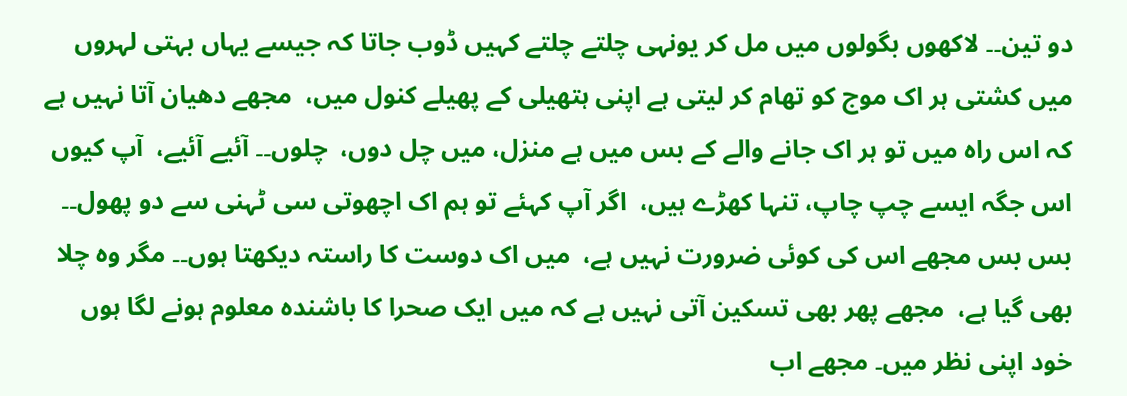دو تین۔۔ لاکھوں بگولوں میں مل کر یونہی چلتے چلتے کہیں ڈوب جاتا کہ جیسے یہاں بہتی لہروں میں کشتی ہر اک موج کو تھام کر لیتی ہے اپنی ہتھیلی کے پھیلے کنول میں،  مجھے دھیان آتا نہیں ہے کہ اس راہ میں تو ہر اک جانے والے کے بس میں ہے منزل، میں چل دوں،  چلوں۔۔ آئیے آئیے،  آپ کیوں اس جگہ ایسے چپ چاپ، تنہا کھڑے ہیں،  اگر آپ کہئے تو ہم اک اچھوتی سی ٹہنی سے دو پھول۔۔ بس بس مجھے اس کی کوئی ضرورت نہیں ہے،  میں اک دوست کا راستہ دیکھتا ہوں۔۔ مگر وہ چلا بھی گیا ہے،  مجھے پھر بھی تسکین آتی نہیں ہے کہ میں ایک صحرا کا باشندہ معلوم ہونے لگا ہوں خود اپنی نظر میں۔ مجھے اب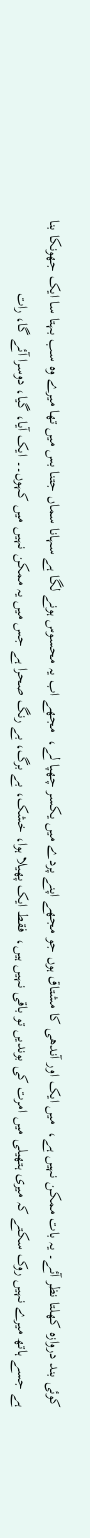کوئی بند دروازہ کھلتا نظر آئے۔ یہ بات ممکن نہیں ہے،  میں ایک اور آندھی کا مشتاق ہوں جو مجھے اپنے پردے میں یکسر چھپا لے،  مجھے اب یہ محسوس ہونے لگا ہے سہانا سماں جتنا بس میں تھا میرے وہ سب بہتا سا ایک جھونکا بنا ہے جسے ہاتھ میرے نہیں روک سکتے کہ میری ہتھیلی میں امرت کی بوندیں تو باقی نہیں ہیں،  فقط ایک پھیلا ہوا، خشک، بے برگ، بے رنگ صحرا ہے جس میں یہ ممکن نہیں میں کہوں۔۔ ایک آیا، گیا، دوسرا آئے گا، رات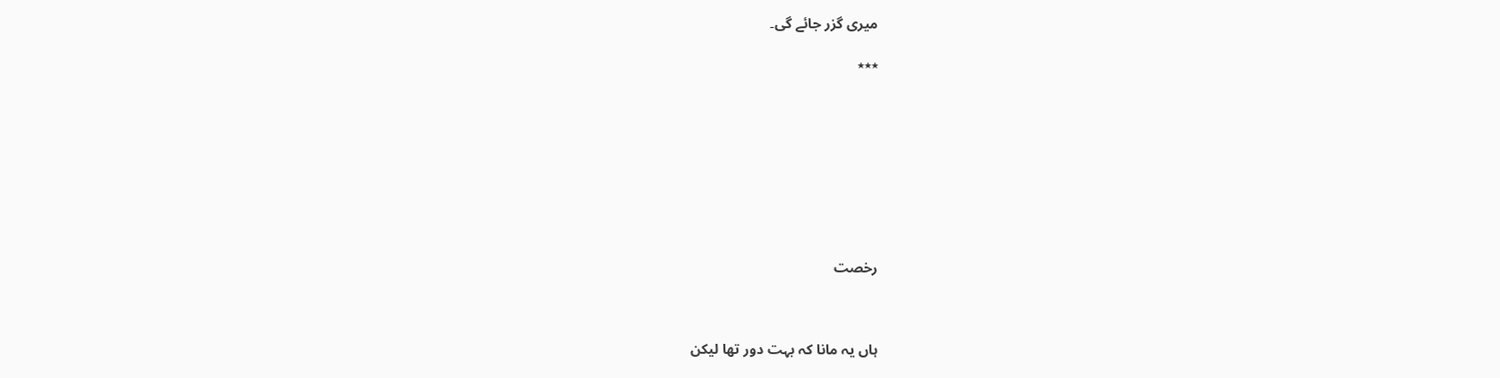میری گزر جائے گی۔

٭٭٭









رخصت



ہاں یہ مانا کہ بہت دور تھا لیکن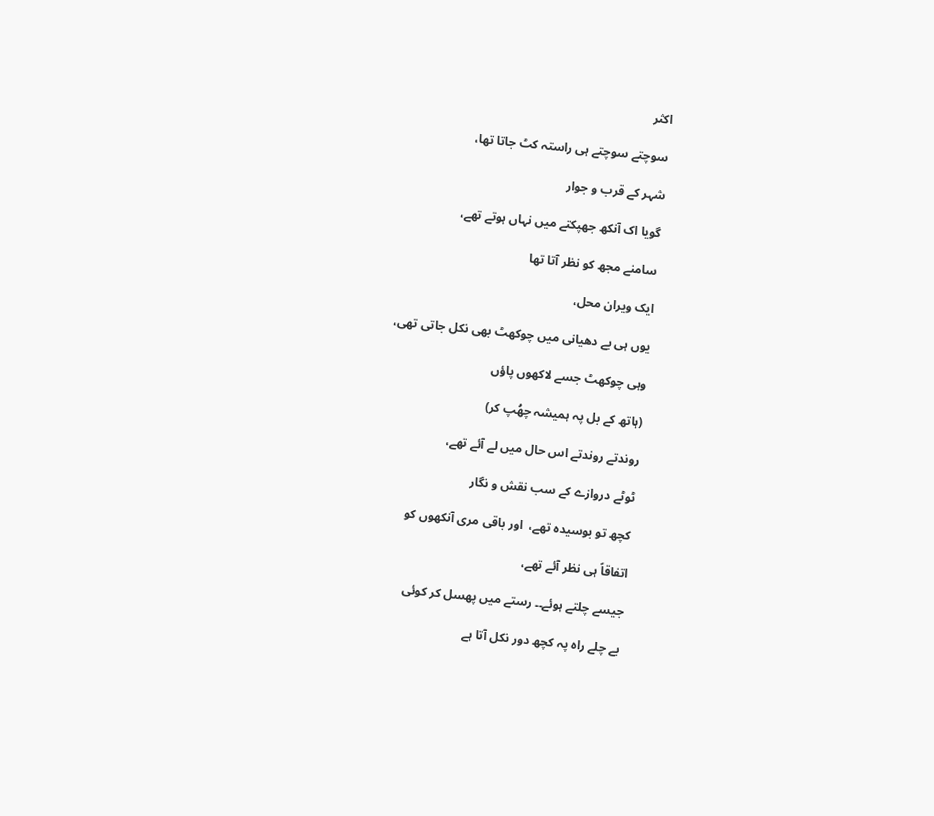اکثر

سوچتے سوچتے ہی راستہ کٹ جاتا تھا،

شہر کے قرب و جوار

گویا اک آنکھ جھپکتے میں نہاں ہوتے تھے،

سامنے مجھ کو نظر آتا تھا

ایک ویران محل،

یوں ہی بے دھیانی میں چوکھٹ بھی نکل جاتی تھی،

وہی چوکھٹ جسے لاکھوں پاؤں

(ہاتھ کے بل پہ ہمیشہ چھُپ کر)

روندتے روندتے اس حال میں لے آئے تھے،

ٹوٹے دروازے کے سب نقش و نگار

کچھ تو بوسیدہ تھے،  اور باقی مری آنکھوں کو

اتفاقاً ہی نظر آئے تھے،

جیسے چلتے ہوئے۔۔ رستے میں پھسل کر کوئی

بے چلے راہ پہ کچھ دور نکل آتا ہے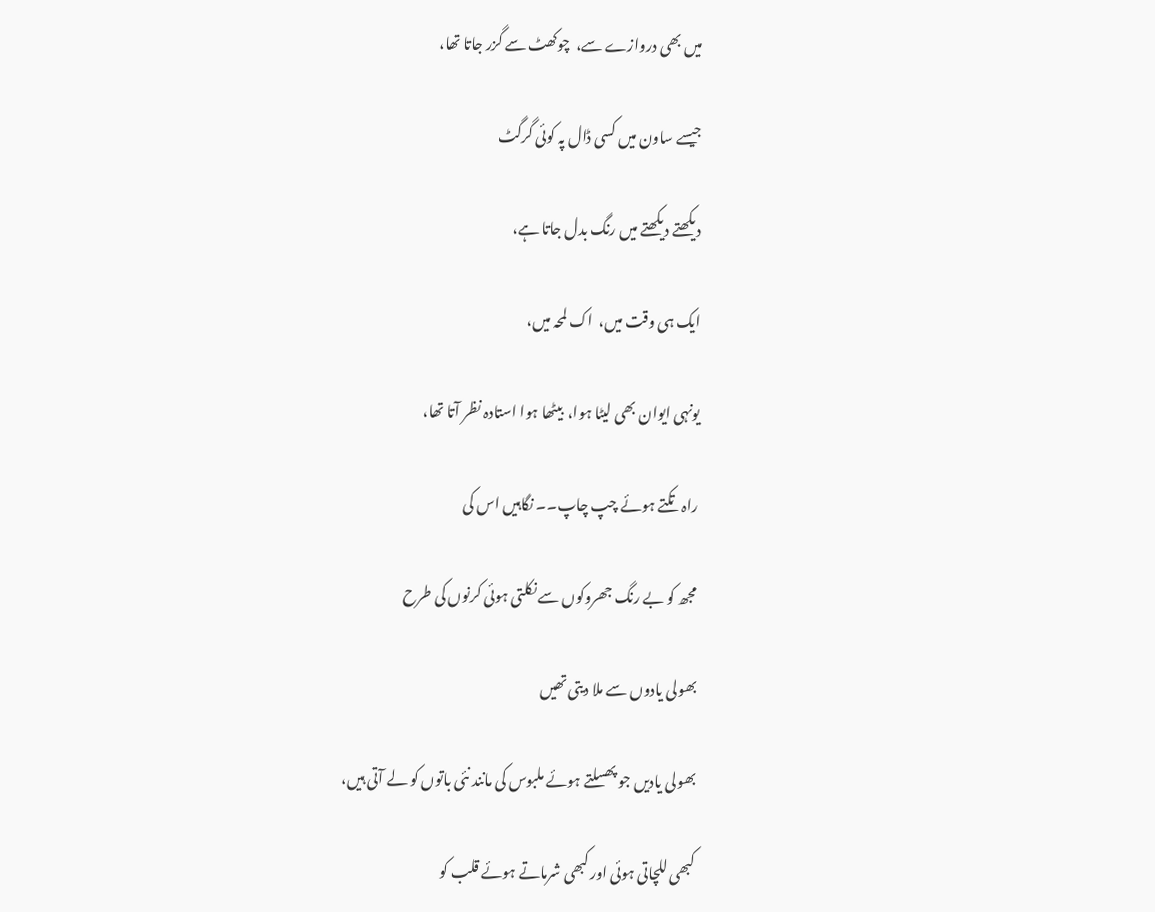میں بھی دروازے سے،  چوکھٹ سے گزر جاتا تھا،

جیسے ساون میں کسی ڈال پہ کوئی گرگٹ

دیکھتے دیکھتے میں رنگ بدل جاتا ہے،

ایک ہی وقت میں،  اک لمحہ میں،

یونہی ایوان بھی لیٹا ہوا،  بیٹھا ہوا استادہ نظر آتا تھا،

راہ تکتے ہوئے چپ چاپ۔۔ نگاہیں اس کی

مجھ کو بے رنگ جھروکوں سے نکلتی ہوئی کرنوں کی طرح

بھولی یادوں سے ملا دیتی تھیں

بھولی یادیں جو پھسلتے ہوئے ملبوس کی مانند نئی باتوں کو لے آتی ہیں،

کبھی للچاتی ہوئی اور کبھی شرماتے ہوئے قلب کو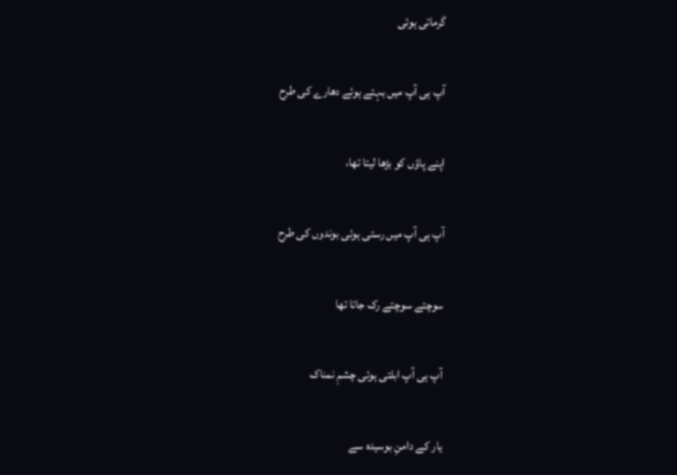گرماتی ہوئی

آپ ہی آپ میں بہتے ہوئے دھارے کی طرح

اپنے پاؤں کو بڑھا لیتا تھا،

آپ ہی آپ میں رستی ہوئی بوندوں کی طرح

سوچتے سوچتے رک جاتا تھا

آپ ہی آپ ابلتی ہوئی چشمِ نمناک

یار کے دامنِ بوسیدہ سے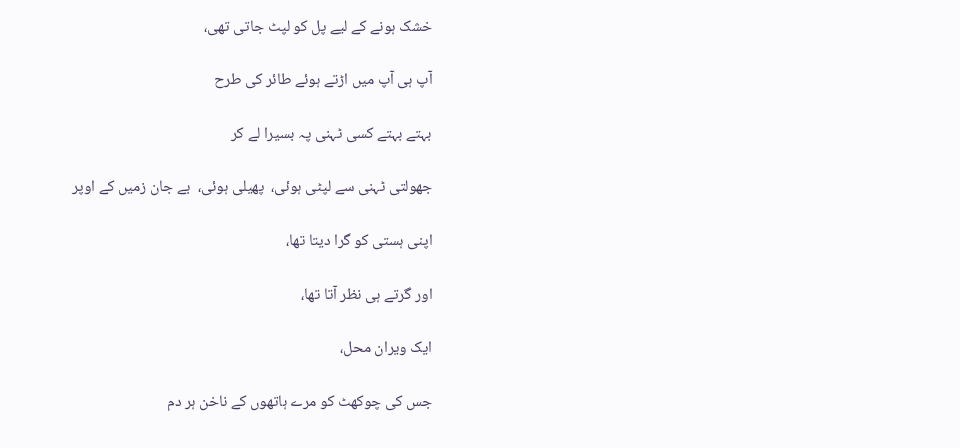خشک ہونے کے لیے پل کو لپٹ جاتی تھی،

آپ ہی آپ میں اڑتے ہوئے طائر کی طرح

بہتے بہتے کسی ٹہنی پہ بسیرا لے کر

جھولتی ٹہنی سے لپٹی ہوئی،  پھیلی ہوئی،  بے جان زمیں کے اوپر

اپنی ہستی کو گرا دیتا تھا،

اور گرتے ہی نظر آتا تھا،

ایک ویران محل،

جس کی چوکھٹ کو مرے ہاتھوں کے ناخن ہر دم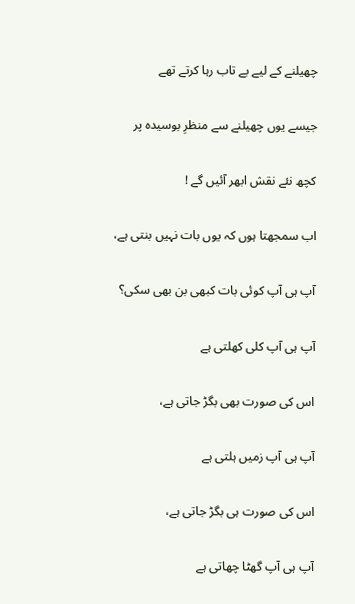چھیلنے کے لیے بے تاب رہا کرتے تھے

جیسے یوں چھیلنے سے منظرِ بوسیدہ پر

کچھ نئے نقش ابھر آئیں گے !

اب سمجھتا ہوں کہ یوں بات نہیں بنتی ہے،

آپ ہی آپ کوئی بات کبھی بن بھی سکی؟

آپ ہی آپ کلی کھلتی ہے

اس کی صورت بھی بگڑ جاتی ہے،

آپ ہی آپ زمیں ہلتی ہے

اس کی صورت ہی بگڑ جاتی ہے،

آپ ہی آپ گھٹا چھاتی ہے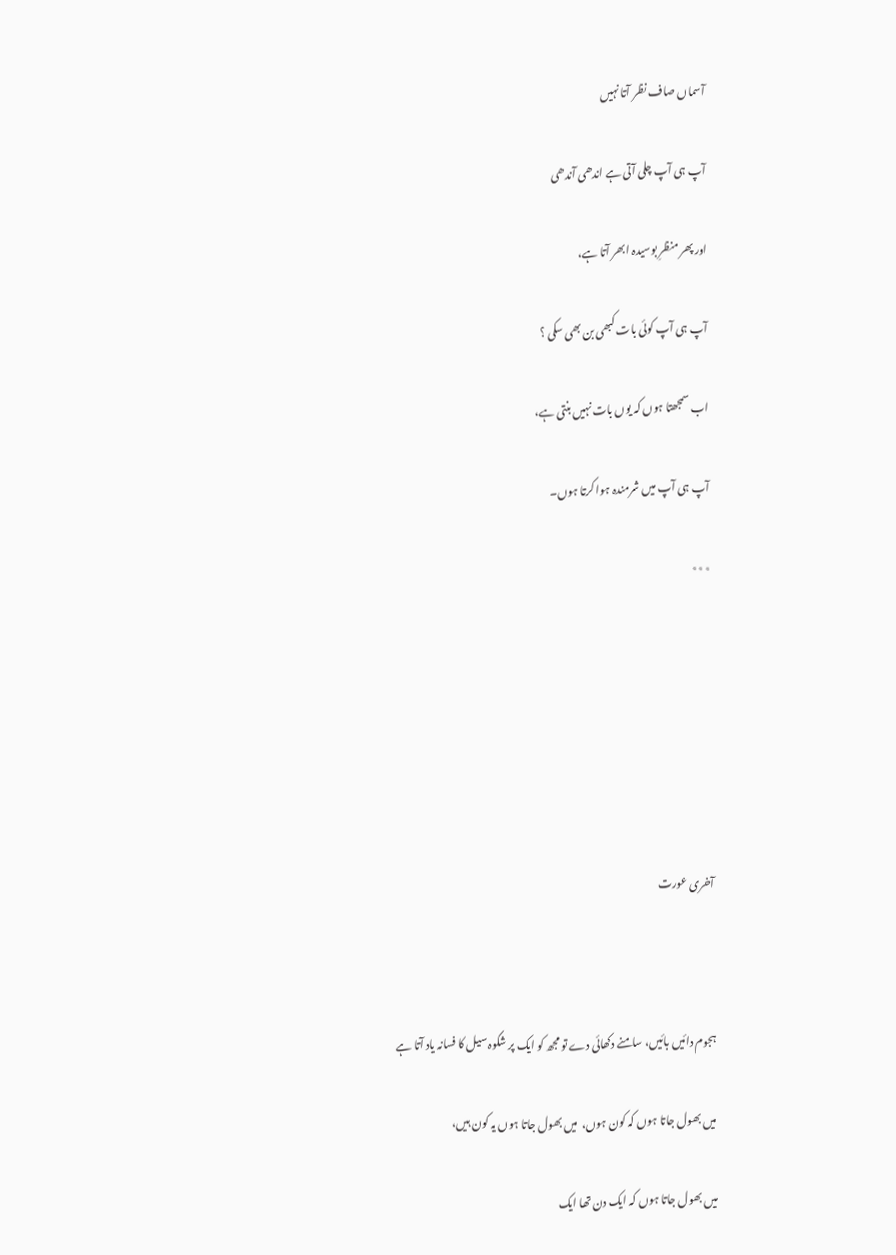آسماں صاف نظر آتا نہیں

آپ ہی آپ چلی آتی ہے اندھی آندھی

اور پھر منظرِ بوسیدہ ابھر آتا ہے،

آپ ہی آپ کوئی بات کبھی بن بھی سکی ؟

اب سمجھتا ہوں کہ یوں بات نہیں بنتی ہے،

آپ ہی آپ میں شرمندہ ہوا کرتا ہوں۔

٭٭٭







آخری عورت



ہجوم دائیں بائیں، سامنے دکھائی دے تو مجھ کو ایک پر شکوہ سیل کا فسانہ یاد آتا ہے

میں بھول جاتا ہوں کہ کون ہوں،  میں بھول جاتا ہوں یہ کون ہیں،

میں بھول جاتا ہوں کہ ایک دن تھا ایک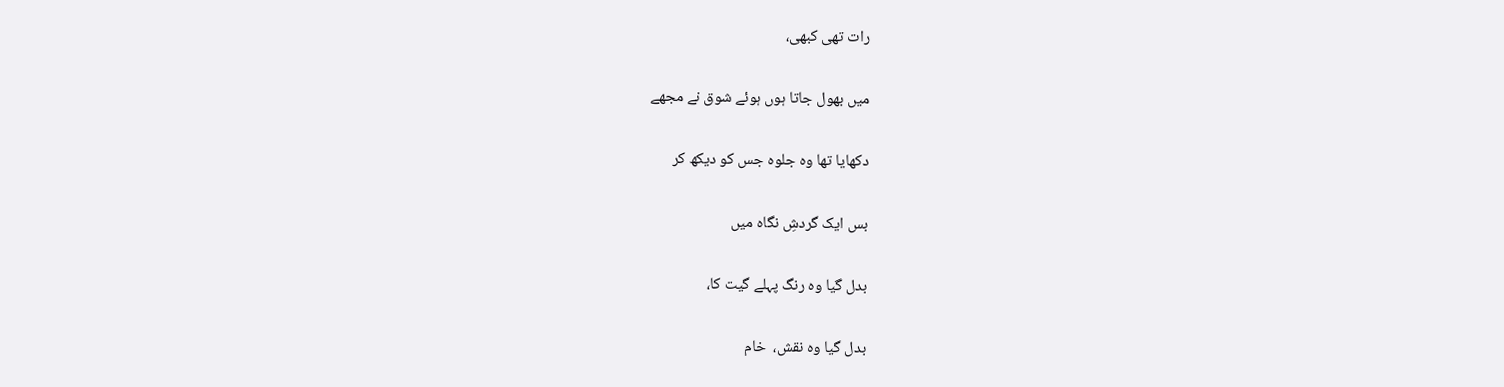رات تھی کبھی،

میں بھول جاتا ہوں ہوئے شوق نے مجھے

دکھایا تھا وہ جلوہ جس کو دیکھ کر

بس ایک گردشِ نگاہ میں

بدل گیا وہ رنگ پہلے گیت کا،

بدل گیا وہ نقش،  خام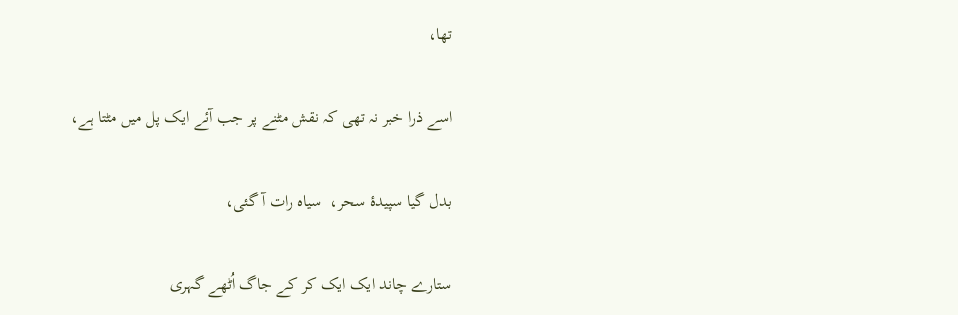تھا،

اسے ذرا خبر نہ تھی کہ نقش مٹنے پر جب آئے ایک پل میں مٹتا ہے،

بدل گیا سپیدۂ سحر،  سیاہ رات آ گئی،

ستارے چاند ایک ایک کر کے جاگ اُٹھے گہری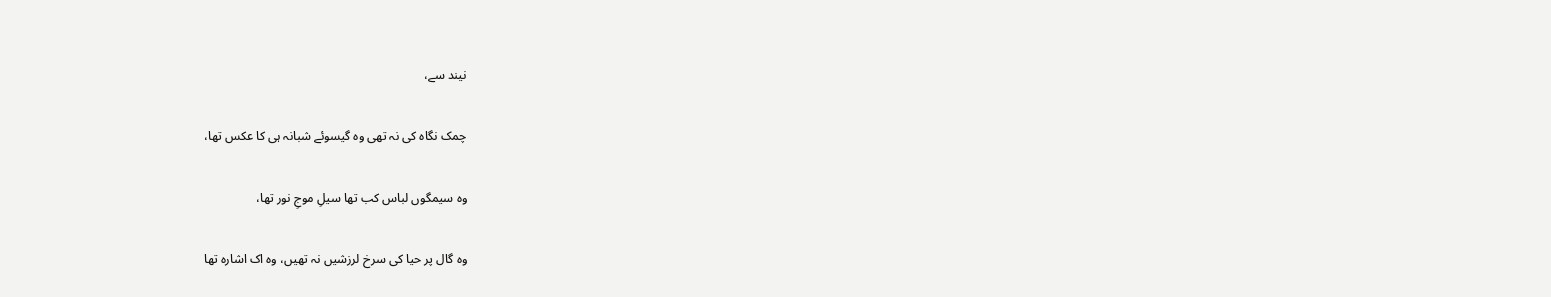نیند سے،

چمک نگاہ کی نہ تھی وہ گیسوئے شبانہ ہی کا عکس تھا،

وہ سیمگوں لباس کب تھا سیلِ موجِ نور تھا،

وہ گال پر حیا کی سرخ لرزشیں نہ تھیں، وہ اک اشارہ تھا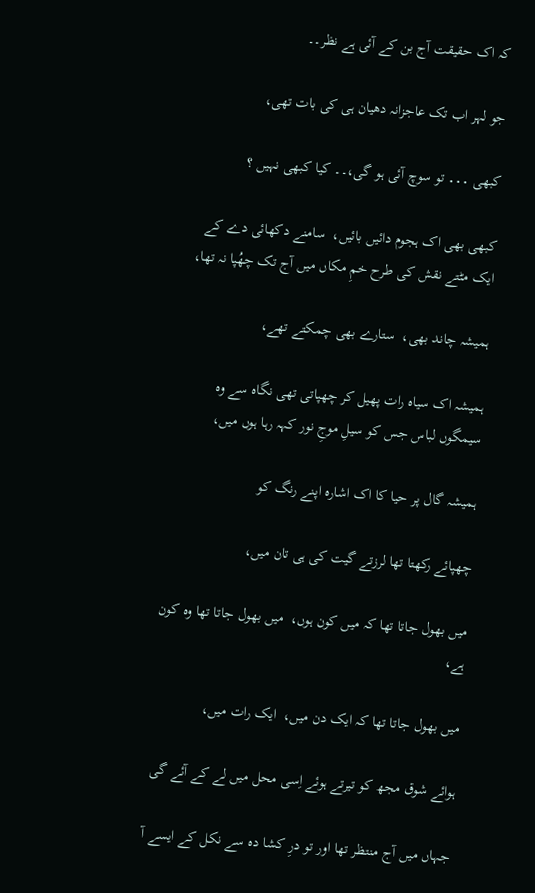کہ اک حقیقت آج بن کے آئی ہے نظر۔۔

جو لہر اب تک عاجزانہ دھیان ہی کی بات تھی،

کبھی ․․․ تو سوچ آئی ہو گی،۔۔ کیا کبھی نہیں ؟

کبھی بھی اک ہجوم دائیں بائیں،  سامنے دکھائی دے کے ایک مٹتے نقش کی طرح خمِ مکاں میں آج تک چھُپا نہ تھا،

ہمیشہ چاند بھی،  ستارے بھی چمکتے تھے،

ہمیشہ اک سیاہ رات پھیل کر چھپاتی تھی نگاہ سے وہ سیمگوں لباس جس کو سیلِ موجِ نور کہہ رہا ہوں میں،

ہمیشہ گال پر حیا کا اک اشارہ اپنے رنگ کو

چھپائے رکھتا تھا لرزتے گیت کی ہی تان میں،

میں بھول جاتا تھا کہ میں کون ہوں،  میں بھول جاتا تھا وہ کون ہے،

میں بھول جاتا تھا کہ ایک دن میں،  ایک رات میں،

ہوائے شوق مجھ کو تیرتے ہوئے اِسی محل میں لے کے آئے گی

جہاں میں آج منتظر تھا اور تو درِ کشا دہ سے نکل کے ایسے آ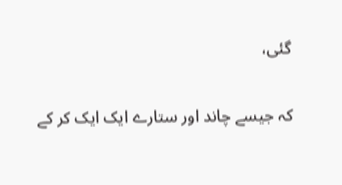گئی،

کہ جیسے چاند اور ستارے ایک ایک کر کے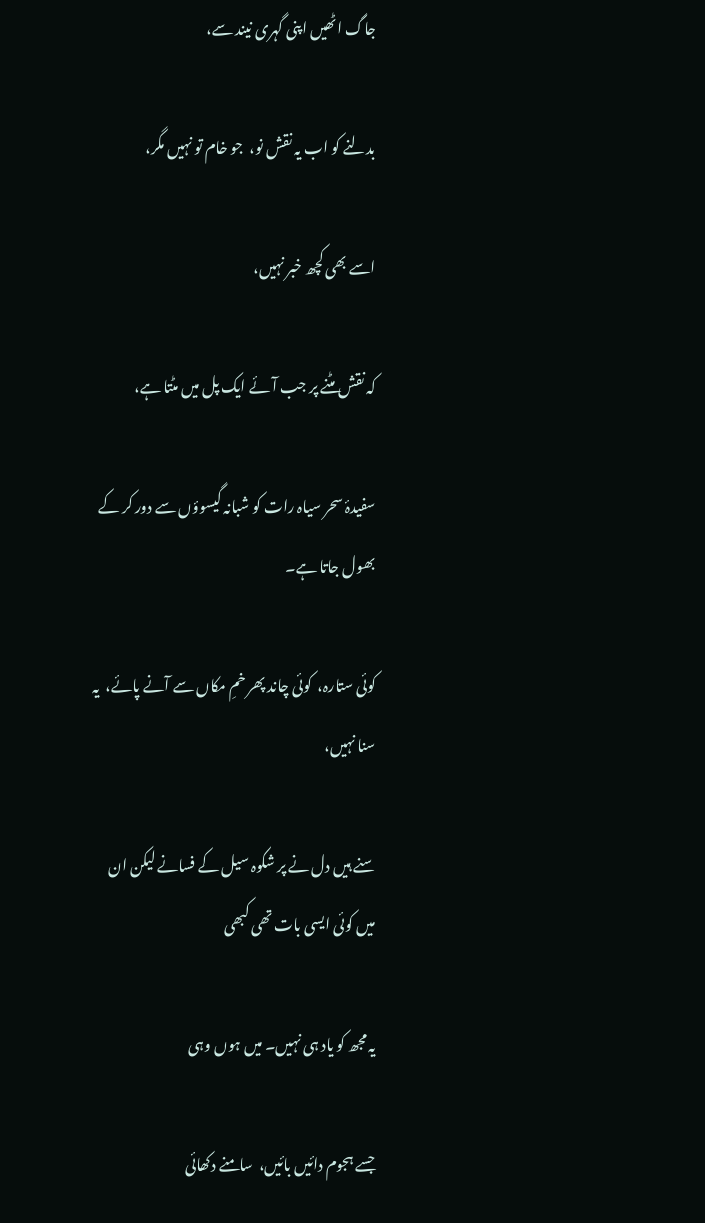جاگ اٹھیں اپنی گہری نیند سے،

بدلنے کو اب یہ نقش نو،  جو خام تو نہیں مگر،

اسے بھی کچھ خبر نہیں،

کہ نقش مٹنے پر جب آئے ایک پل میں مٹتا ہے،

سفیدۂ سحر سیاہ رات کو شبانہ گیسوؤں سے دور کر کے بھول جاتا ہے۔

کوئی ستارہ،  کوئی چاند پھر خمِ مکاں سے آنے پائے،  یہ سنا نہیں،

سنے ہیں دل نے پر شکوہ سیل کے فسانے لیکن ان میں کوئی ایسی بات تھی کبھی

یہ مجھ کو یاد ہی نہیں۔ میں ہوں وہی

جسے ہجوم دائیں بائیں،  سامنے دکھائی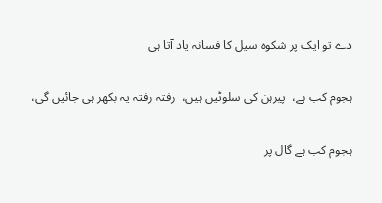دے تو ایک پر شکوہ سیل کا فسانہ یاد آتا ہی

ہجوم کب ہے،  پیرہن کی سلوٹیں ہیں،  رفتہ رفتہ یہ بکھر ہی جائیں گی،

ہجوم کب ہے گال پر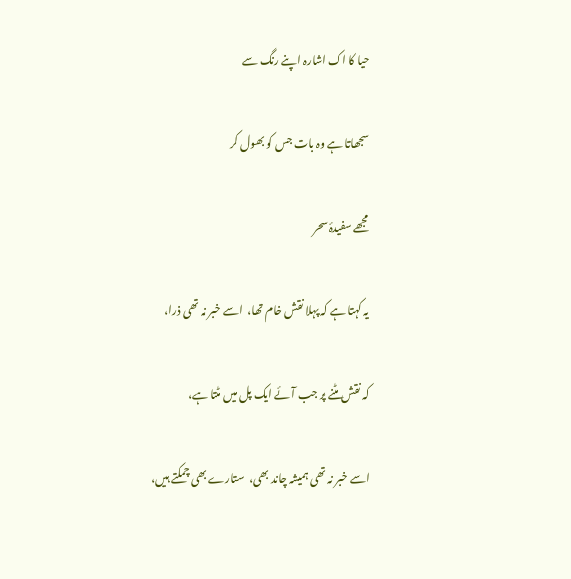حیا کا اک اشارہ اپنے رنگ سے

سجھاتا ہے وہ بات جس کو بھول کر

مجھے سفیدۂ سحر

یہ کہتا ہے کہ پہلا نقش خام تھا،  اسے خبر نہ تھی ذرا،

کہ نقش مٹنے پر جب آئے ایک پل میں مٹتا ہے،

اسے خبر نہ تھی ہمیشہ چاند بھی،  ستارے بھی چمکتے ہیں،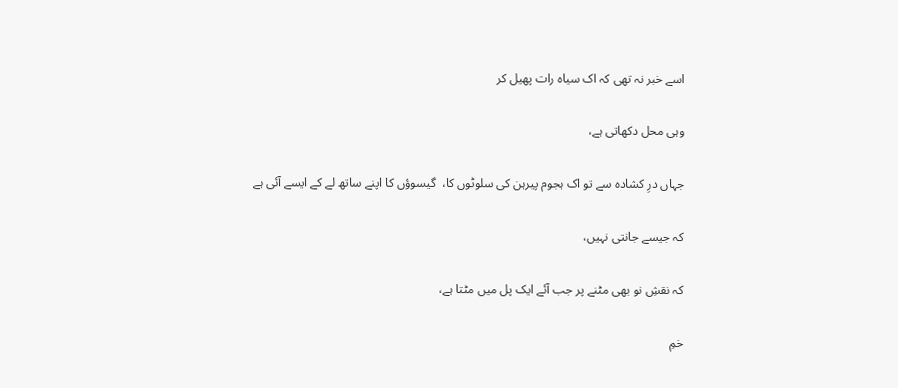اسے خبر نہ تھی کہ اک سیاہ رات پھیل کر

وہی محل دکھاتی ہے،

جہاں درِ کشادہ سے تو اک ہجوم پیرہن کی سلوٹوں کا،  گیسوؤں کا اپنے ساتھ لے کے ایسے آئی ہے

کہ جیسے جانتی نہیں،

کہ نقشِ نو بھی مٹنے پر جب آئے ایک پل میں مٹتا ہے،

خمِ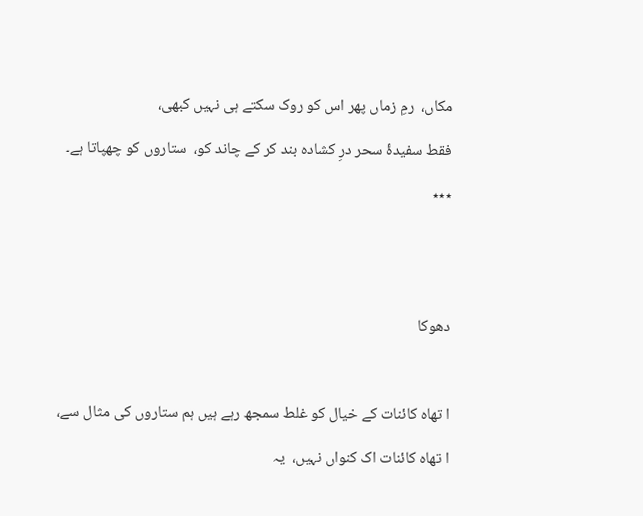مکاں،  رمِ زماں پھر اس کو روک سکتے ہی نہیں کبھی،

فقط سفیدۂ سحر درِ کشادہ بند کر کے چاند کو،  ستاروں کو چھپاتا ہے۔

٭٭٭





دھوکا



ا تھاہ کائنات کے خیال کو غلط سمجھ رہے ہیں ہم ستاروں کی مثال سے،

ا تھاہ کائنات اک کنواں نہیں،  یہ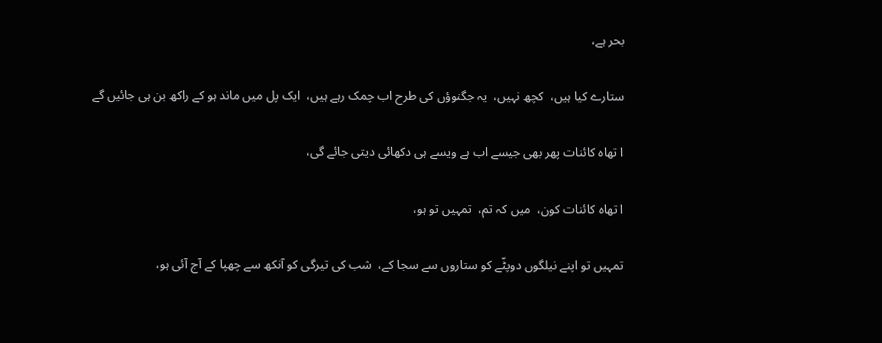بحر ہے،

ستارے کیا ہیں،  کچھ نہیں،  یہ جگنوؤں کی طرح اب چمک رہے ہیں،  ایک پل میں ماند ہو کے راکھ بن ہی جائیں گے

ا تھاہ کائنات پھر بھی جیسے اب ہے ویسے ہی دکھائی دیتی جائے گی،

ا تھاہ کائنات کون،  میں کہ تم،  تمہیں تو ہو،

تمہیں تو اپنے نیلگوں دوپٹّے کو ستاروں سے سجا کے،  شب کی تیرگی کو آنکھ سے چھپا کے آج آئی ہو،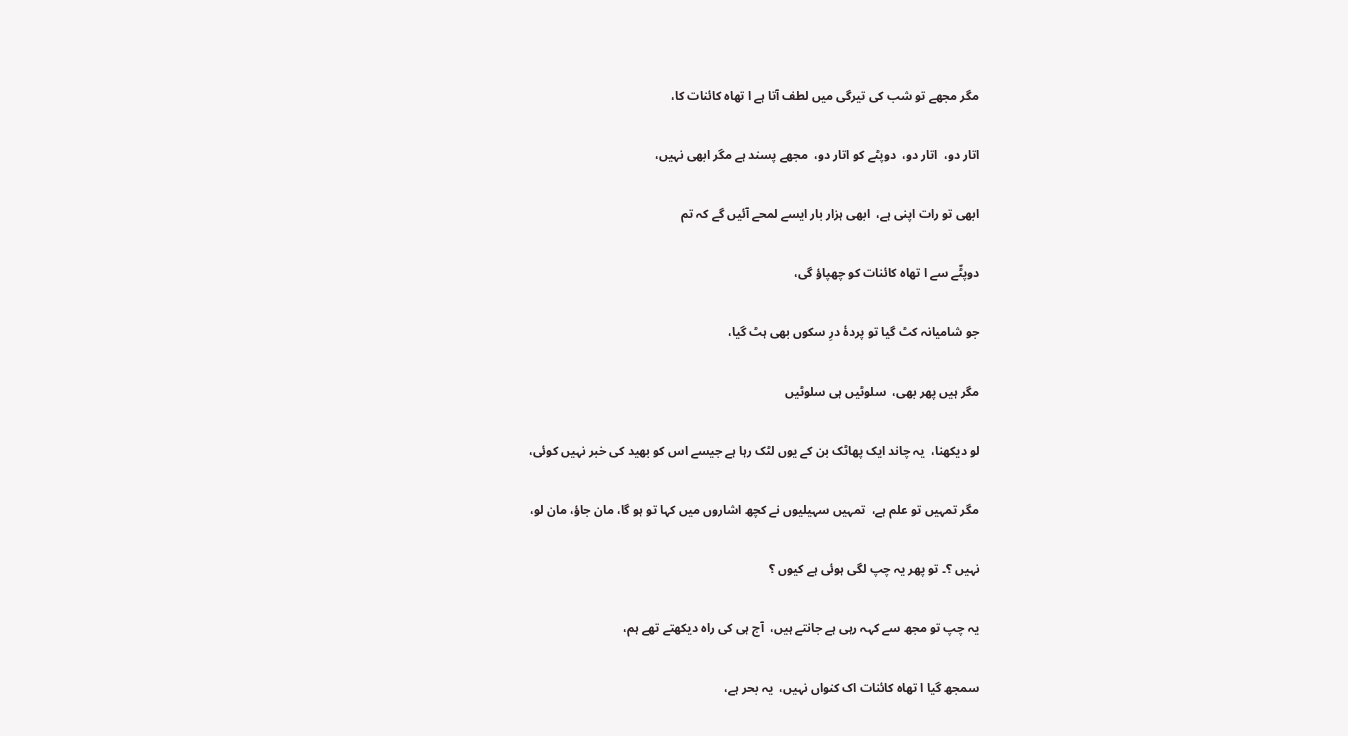مگر مجھے تو شب کی تیرگی میں لطف آتا ہے ا تھاہ کائنات کا،

اتار دو،  اتار دو،  دوپٹے کو اتار دو،  مجھے پسند ہے مگر ابھی نہیں،

ابھی تو رات اپنی ہے،  ابھی ہزار بار ایسے لمحے آئیں گے کہ تم

دوپٹّے سے ا تھاہ کائنات کو چھپاؤ گی،

جو شامیانہ کٹ گیا تو پردۂ درِ سکوں بھی ہٹ گیا،

مگر ہیں پھر بھی،  سلوٹیں ہی سلوٹیں

لو دیکھنا،  یہ چاند ایک پھاٹک بن کے یوں لٹک رہا ہے جیسے اس کو بھید کی خبر نہیں کوئی،

مگر تمہیں تو علم ہے،  تمہیں سہیلیوں نے کچھ اشاروں میں کہا تو ہو گا، مان جاؤ، مان لو،

نہیں ؟۔ تو پھر یہ چپ لگی ہوئی ہے کیوں ؟

یہ چپ تو مجھ سے کہہ رہی ہے جانتے ہیں،  آج ہی کی راہ دیکھتے تھے ہم،

سمجھ گیا ا تھاہ کائنات اک کنواں نہیں،  یہ بحر ہے،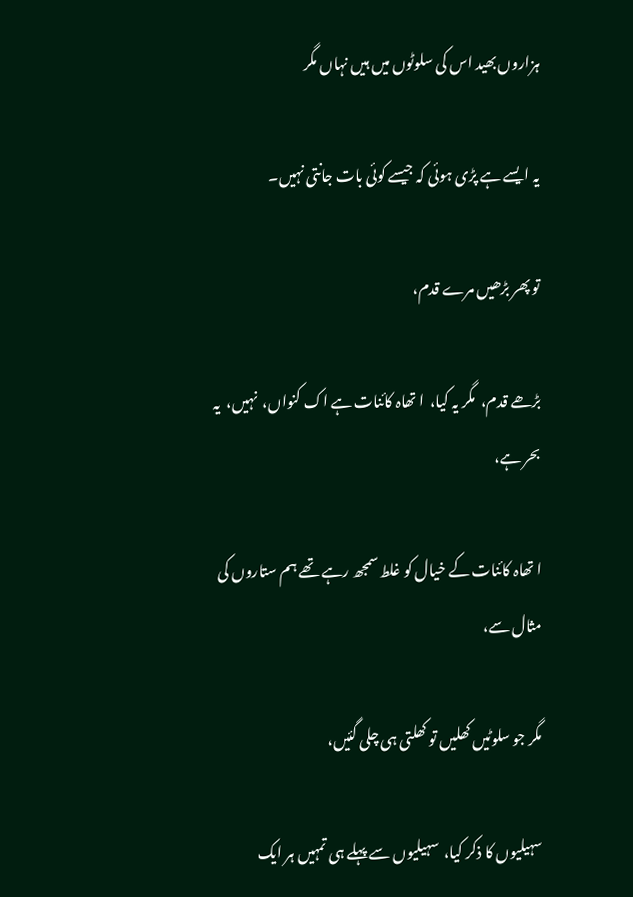ہزاروں بھید اس کی سلوٹوں میں ہیں نہاں مگر

یہ ایسے ہے پڑی ہوئی کہ جیسے کوئی بات جانتی نہیں۔

تو پھر بڑھیں مرے قدم،

بڑھے قدم،  مگر یہ کیا،  ا تھاہ کائنات ہے اک کنواں،  نہیں،  یہ بحر ہے،

ا تھاہ کائنات کے خیال کو غلط سمجھ رہے تھے ہم ستاروں کی مثال سے،

مگر جو سلوٹیں کھلیں تو کھلتی ہی چلی گئیں،

سہیلیوں کا ذکر کیا،  سہیلیوں سے پہلے ہی تمہیں ہر ایک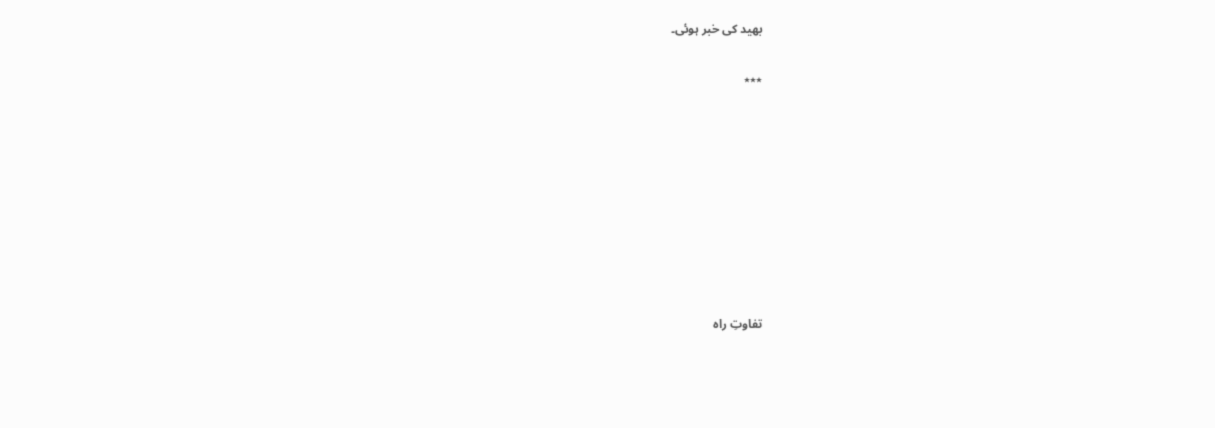بھید کی خبر ہوئی۔

٭٭٭









تفاوتِ راہ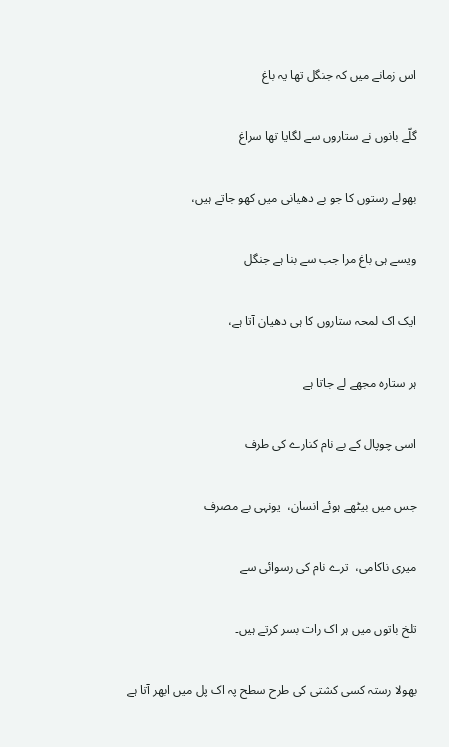اس زمانے میں کہ جنگل تھا یہ باغ

گلّے بانوں نے ستاروں سے لگایا تھا سراغ

بھولے رستوں کا جو بے دھیانی میں کھو جاتے ہیں،

ویسے ہی باغ مرا جب سے بنا ہے جنگل

ایک اک لمحہ ستاروں کا ہی دھیان آتا ہے،

ہر ستارہ مجھے لے جاتا ہے

اسی چوپال کے بے نام کنارے کی طرف

جس میں بیٹھے ہوئے انسان،  یونہی بے مصرف

میری ناکامی،  ترے نام کی رسوائی سے

تلخ باتوں میں ہر اک رات بسر کرتے ہیں۔

بھولا رستہ کسی کشتی کی طرح سطح پہ اک پل میں ابھر آتا ہے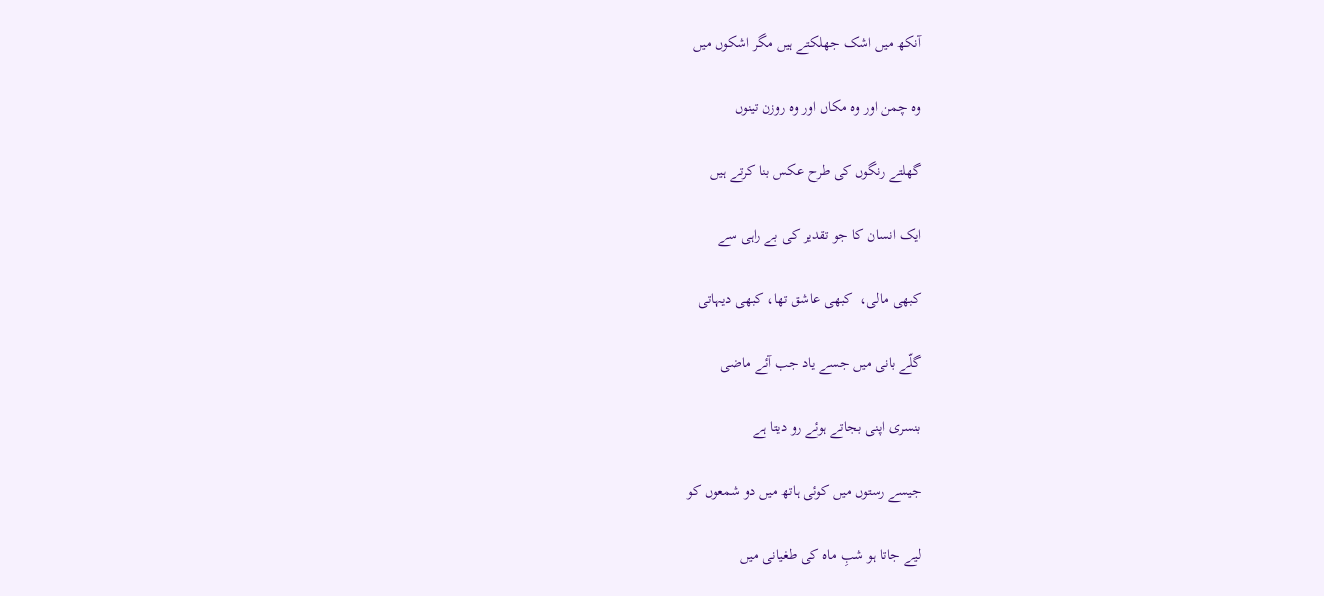آنکھ میں اشک جھلکتے ہیں مگر اشکوں میں

وہ چمن اور وہ مکاں اور وہ روزن تینوں

گھلتے رنگوں کی طرح عکس بنا کرتے ہیں

ایک انسان کا جو تقدیر کی بے راہی سے

کبھی مالی،  کبھی عاشق تھا، کبھی دیہاتی

گلّے بانی میں جسے یاد جب آئے ماضی

بنسری اپنی بجاتے ہوئے رو دیتا ہے

جیسے رستوں میں کوئی ہاتھ میں دو شمعوں کو

لیے جاتا ہو شبِ ماہ کی طغیانی میں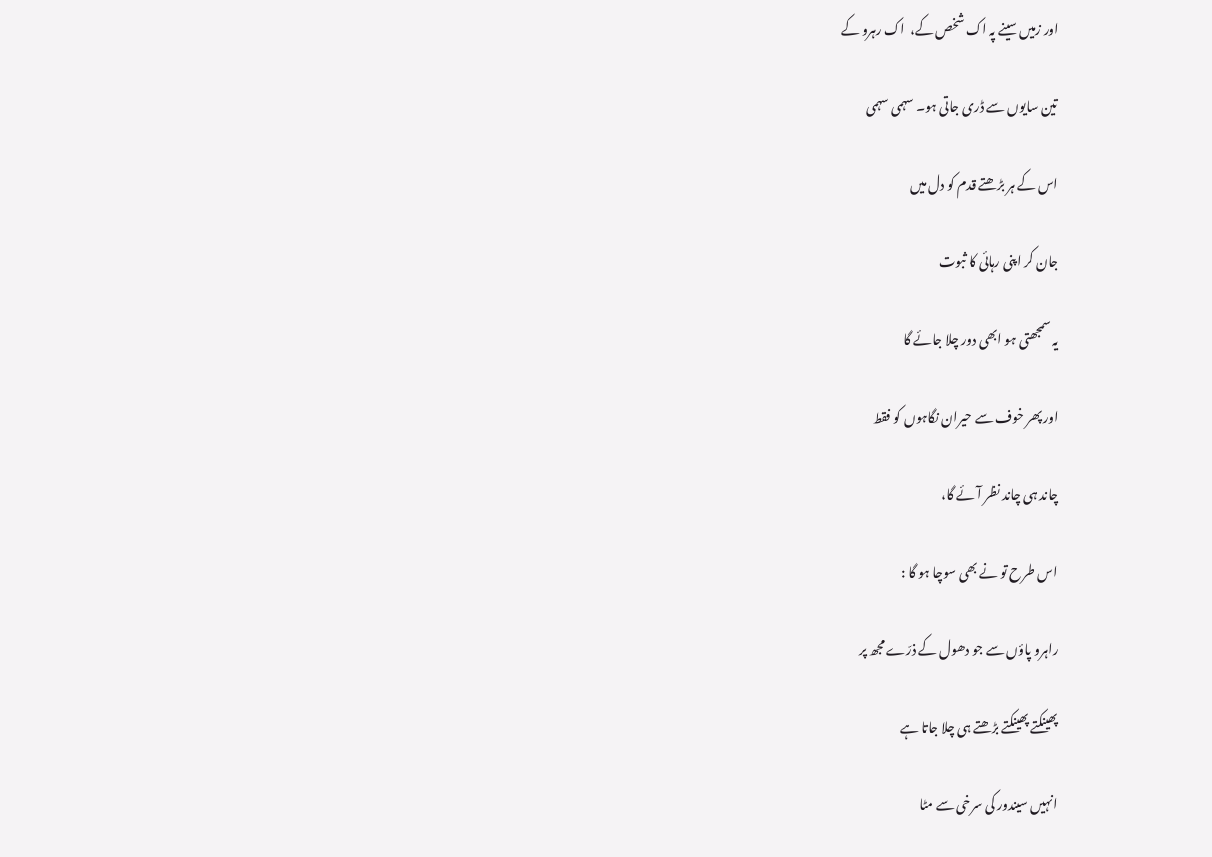اور زمیں سینے پہ اک شخص کے،  اک رہرو کے

تین سایوں سے ڈری جاتی ہو۔ سہمی سہمی

اس کے ہر بڑھتے قدم کو دل میں

جان کر اپنی رہائی کا ثبوت

یہ سمجھتی ہو ابھی دور چلا جائے گا

اور پھر خوف سے حیران نگاہوں کو فقط

چاند ہی چاند نظر آئے گا،

اس طرح تو نے بھی سوچا ہو گا :

راہرو پاؤں سے جو دھول کے ذرّے مجھ پر

پھینکتے پھینکتے بڑھتے ہی چلا جاتا ہے

انہیں سیندور کی سرخی سے مٹا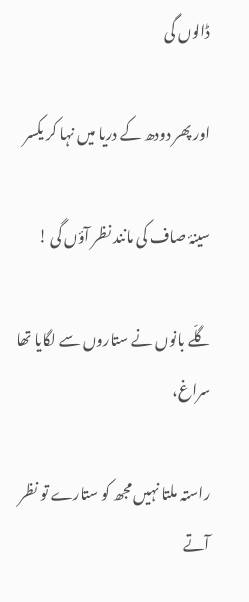ڈالوں گی

اور پھر دودھ کے دریا میں نہا کر یکسر

سینۂ صاف کی مانند نظر آؤں گی !

گلّے بانوں نے ستاروں سے لگایا تھا سراغ،

راستہ ملتا نہیں مجھ کو ستارے تو نظر آتے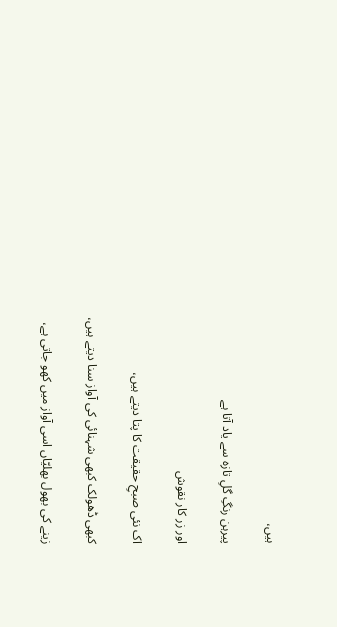ہیں،

پیرہن رنگِ گلِ تازہ سے یاد آتا ہے

اور زر کار نقوش

اک نئی صبحِ حقیقت کا پتا دیتے ہیں،

کبھی ڈھولک کبھی شہنائی کی آواز سنا دیتے ہیں،

زینے کی بھول بھلیّاں اسی آواز میں کھو جاتی ہے،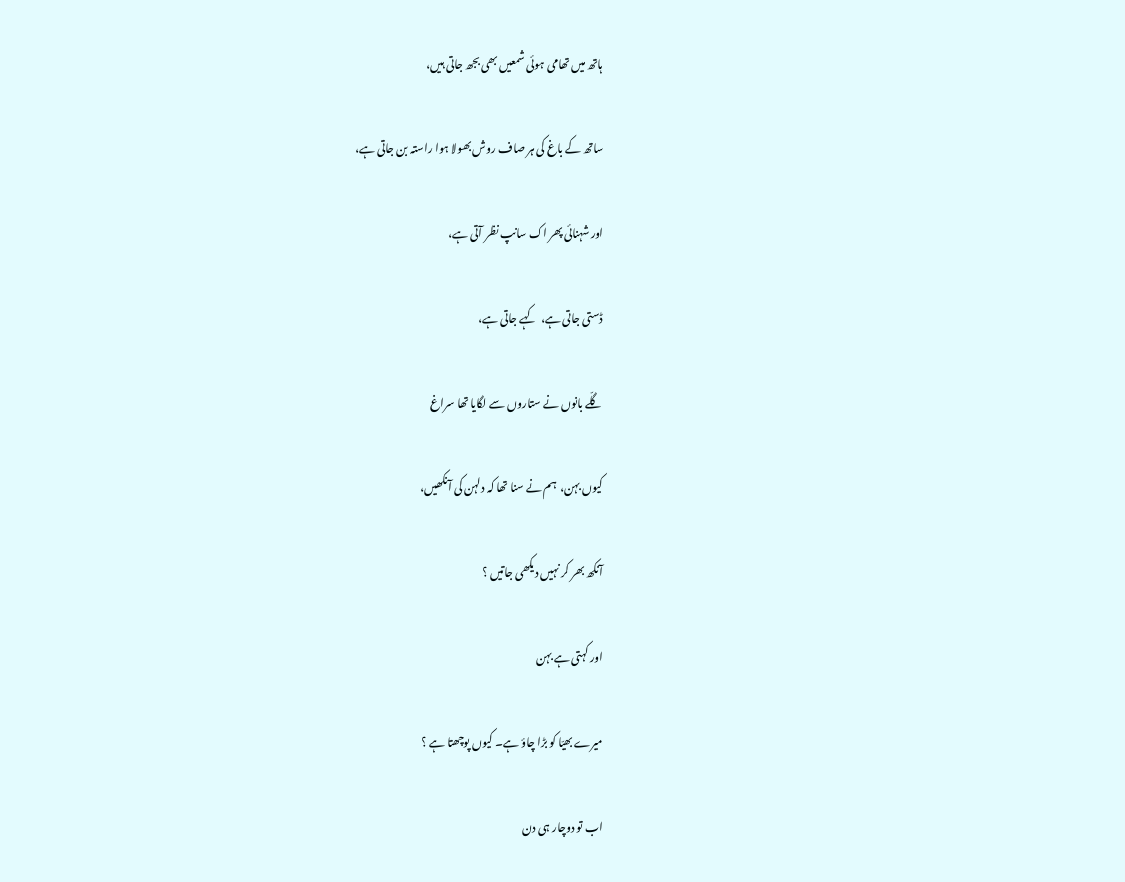ہاتھ میں تھامی ہوئی شمعیں بھی بجھ جاتی ہیں،

ساتھ کے باغ کی ہر صاف روش بھولا ہوا راستہ بن جاتی ہے،

اور شہنائی پھر اک سانپ نظر آتی ہے،

ڈستی جاتی ہے،  کہے جاتی ہے،

گلّے بانوں نے ستاروں سے لگایا تھا سراغ

کیوں بہن،  ہم نے سنا تھا کہ دلہن کی آنکھیں،

آنکھ بھر کر نہیں دیکھی جاتیں ؟

اور کہتی ہے بہن

میرے بھیّا کو بڑا چاؤ ہے۔ کیوں پوچھتا ہے ؟

اب تو دوچار ہی دن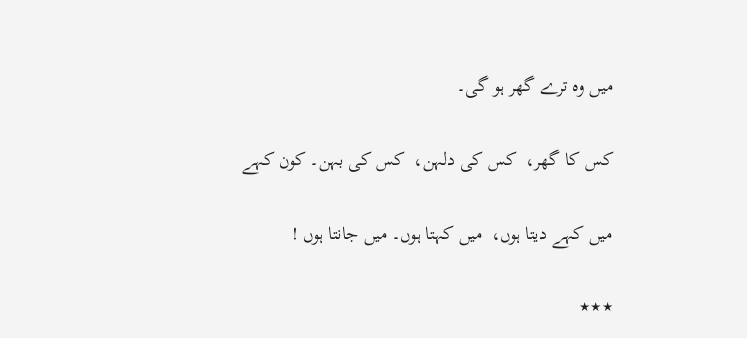میں وہ ترے گھر ہو گی۔

کس کا گھر،  کس کی دلہن،  کس کی بہن۔ کون کہے

میں کہے دیتا ہوں،  میں کہتا ہوں۔ میں جانتا ہوں !

٭٭٭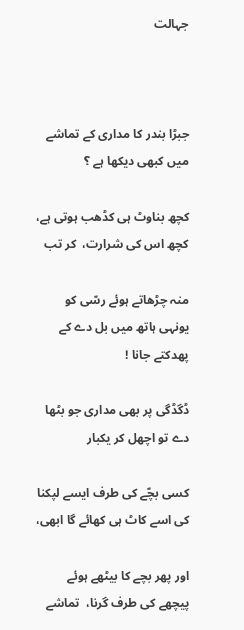جہالت



جبڑا بندر کا مداری کے تماشے میں کبھی دیکھا ہے ؟

کچھ بناوٹ ہی کڈھب ہوتی ہے،  کچھ اس کی شرارت،  کر تب

منہ چڑھاتے ہوئے رسّی کو یونہی ہاتھ میں بل دے کے پھدکتے جانا !

ڈگڈگی پر بھی مداری جو بٹھا دے تو اچھل کر یکبار

کسی بچّے کی طرف ایسے لپکنا کی اسے کاٹ ہی کھائے گا ابھی،

اور پھر بچے کا بیٹھے ہوئے پیچھے کی طرف گرنا،  تماشے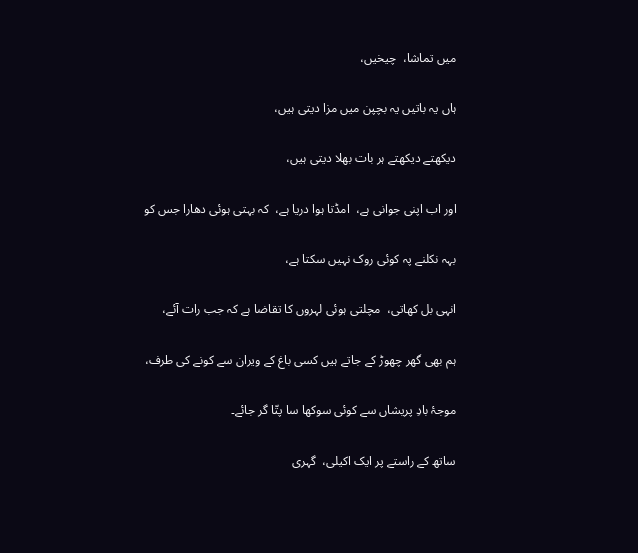میں تماشا،  چیخیں،

ہاں یہ باتیں یہ بچپن میں مزا دیتی ہیں،

دیکھتے دیکھتے ہر بات بھلا دیتی ہیں،

اور اب اپنی جوانی ہے،  امڈتا ہوا دریا ہے،  کہ بہتی ہوئی دھارا جس کو

بہہ نکلنے پہ کوئی روک نہیں سکتا ہے،

انہی بل کھاتی،  مچلتی ہوئی لہروں کا تقاضا ہے کہ جب رات آئے،

ہم بھی گھر چھوڑ کے جاتے ہیں کسی باغ کے ویران سے کونے کی طرف،

موجۂ بادِ پریشاں سے کوئی سوکھا سا پتّا گر جائے۔

ساتھ کے راستے پر ایک اکیلی،  گہری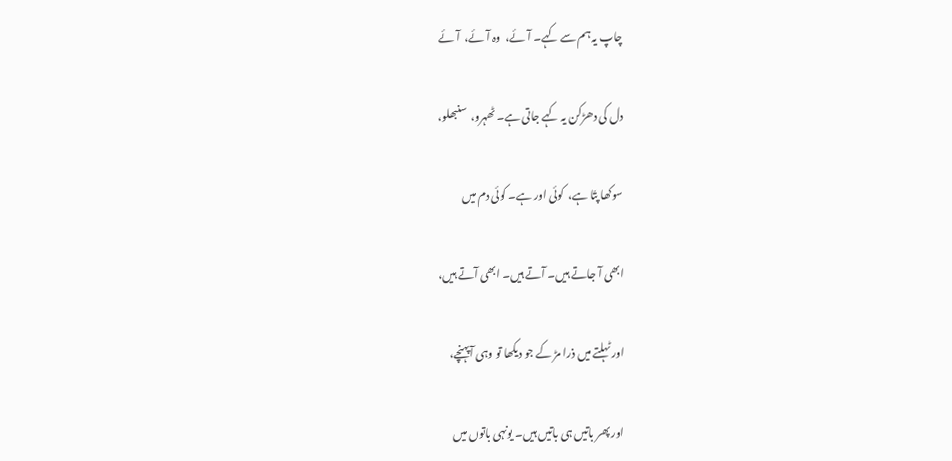چاپ یہ ہم سے کہے۔ آئے،  وہ آئے،  آئے

دل کی دھڑکن یہ کہے جاتی ہے۔ ٹھہرو،  سنبھلو،

سوکھا پتّا ہے،  کوئی اور ہے۔ کوئی دم میں

ابھی آ جاتے ہیں۔ آتے ہیں۔ ابھی آتے ہیں،

اور ٹہلتے میں ذرا مڑ کے جو دیکھا تو وہی آپہنچے،

اور پھر باتیں ہی باتیں ہیں۔ یونہی باتوں میں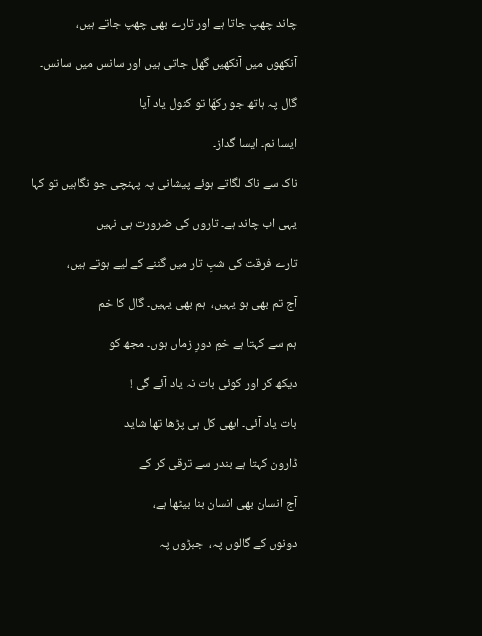چاند چھپ جاتا ہے اور تارے بھی چھپ جاتے ہیں،

آنکھوں میں آنکھیں گھل جاتی ہیں اور سانس میں سانس۔

گال پہ ہاتھ جو رکھّا تو کنول یاد آیا

ایسا نم۔ ایسا گداز۔

ناک سے ناک لگاتے ہوئے پیشانی پہ پہنچی جو نگاہیں تو کہا

یہی اب چاند ہے۔ تاروں کی ضرورت ہی نہیں

تارے فرقت کی شبِ تار میں گننے کے لیے ہوتے ہیں،

آج تم بھی ہو یہیں،  ہم بھی یہیں۔ گال کا خم

ہم سے کہتا ہے خمِ دورِ زماں ہوں۔ مجھ کو

دیکھ کر اور کوئی بات نہ یاد آئے گی !

بات یاد آئی۔ ابھی کل ہی پڑھا تھا شاید

ڈارون کہتا ہے بندر سے ترقی کر کے

آج انسان بھی انسان بنا بیٹھا ہے،

دونوں کے گالوں پہ،  جبڑوں پہ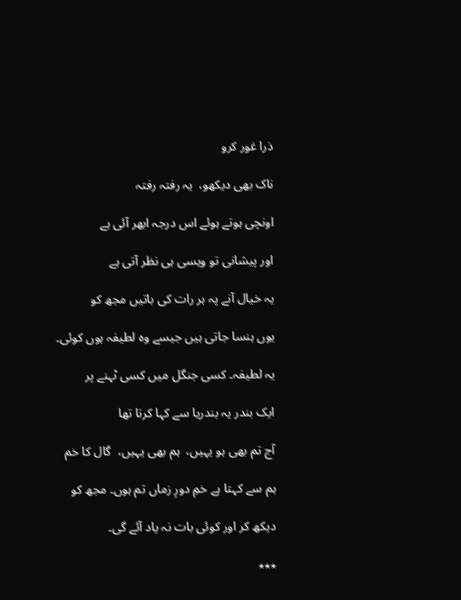ذرا غور کرو

ناک بھی دیکھو،  یہ رفتہ رفتہ

اونچی ہوتے ہوئے اس درجہ ابھر آئی ہے

اور پیشانی تو ویسی ہی نظر آتی ہے

یہ خیال آنے پہ ہر رات کی باتیں مجھ کو

یوں ہنسا جاتی ہیں جیسے وہ لطیفہ ہوں کوئی۔

یہ لطیفہ۔ کسی جنگل میں کسی ٹہنے پر

ایک بندر یہ بندریا سے کہا کرتا تھا

آج تم بھی ہو یہیں،  ہم بھی یہیں،  گال کا خم

ہم سے کہتا ہے خمِ دورِ زماں تم ہوں۔ مجھ کو

دیکھ کر اور کوئی بات نہ یاد آئے گی۔

٭٭٭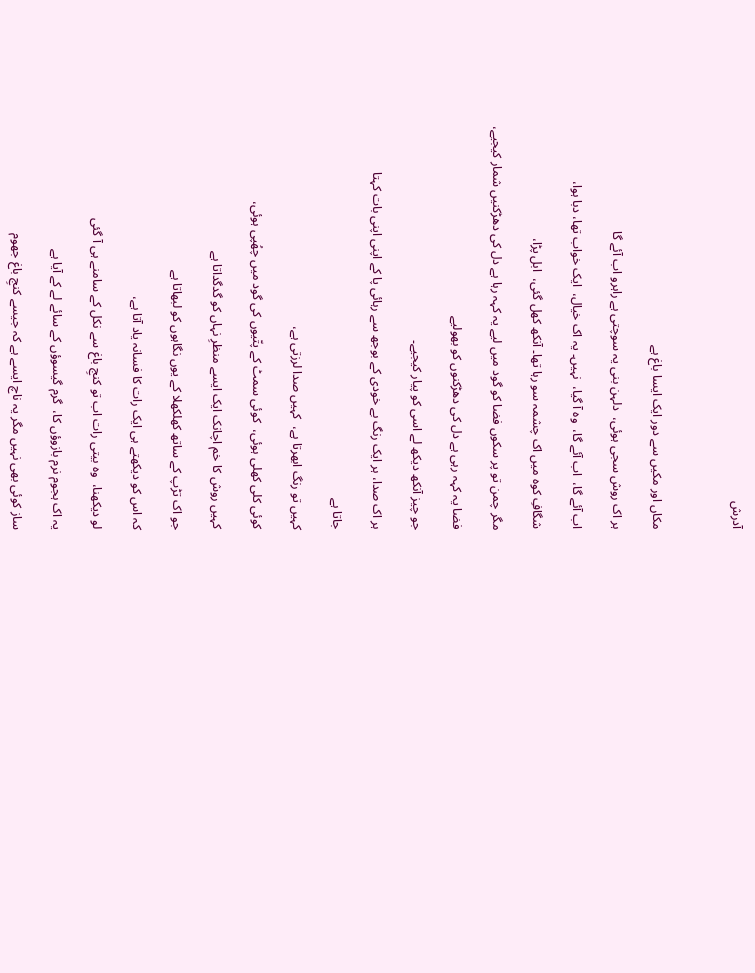آدرش



مکاں اور مکیں سے دور ایک ایسا باغ ہے

ہر اک روش سجی ہوئی،  دلہن بنی یہ سوچتی ہے راہرو اب آئے گا

اب آئے گا،  اب آئے گا،  وہ آ گیا،  نہیں۔ یہ اک خیال،  ایک خواب تھا، دبا ہوا،

شگافِ کوہ میں اک چشمہ سو رہا تھا۔ آنکھ کھل گئی،  ابل پڑا،

مگر چمن تو پر سکوں فضا کو گود میں لیے یہ کہہ رہا ہے دل کی دھڑکنیں شمار کیجیے،

فضا یہ کہہ رہی ہے دل کی دھڑکنوں کو بھولیے

جو چیز آنکھ دیکھ لے اسی کو پیار کیجیے۔

ہر اک صدا، ہر ایک رنگ بے خودی کے بوجھ سے رہائی پا کے اپنی اپنی بات کہتا

جاتا ہے

کہیں تو رنگ ابھرتا ہے،  کہیں صدا لرزتی ہے،

کوئی کلی کھلی ہوئی،  کوئی سمٹ کے پتّیوں کی گود میں چھُپی ہوئی،

کہیں روش کا خم اچانک ایک ایسے منظرِ نہاں کو گدگداتا ہے

جو اک تڑپ کے ساتھ کھلکھلا کے یوں نگاہوں کو لبھاتا ہے

کہ اس کو دیکھتے ہی ایک رات کا فسانہ یاد آتا ہے،

لو دیکھنا،  وہ بیتی رات اب تو کنجِ باغ سے نکل کے سامنے ہی آ گئی

یہ اک ہجوم نرم بازوؤں کا،  گرم گیسوؤں کے سائے لے کے آیا ہے

ساز کوئی بھی نہیں مگر یہ ناچ ایسے ہے کہ جیسے کنجِ باغ جھوم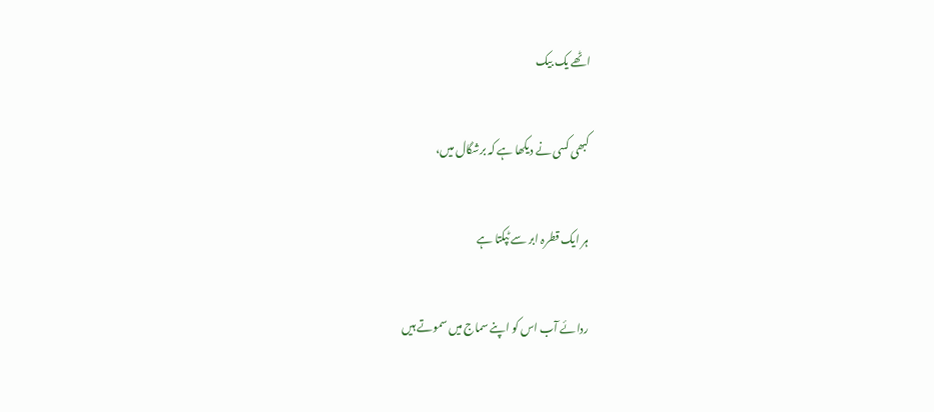اٹھے یک بیک

کبھی کسی نے دیکھا ہے کہ برشگال میں،

ہر ایک قطرہ ابر سے ٹپکتا ہے

ردائے آب اس کو اپنے سماج میں سموتے ہیں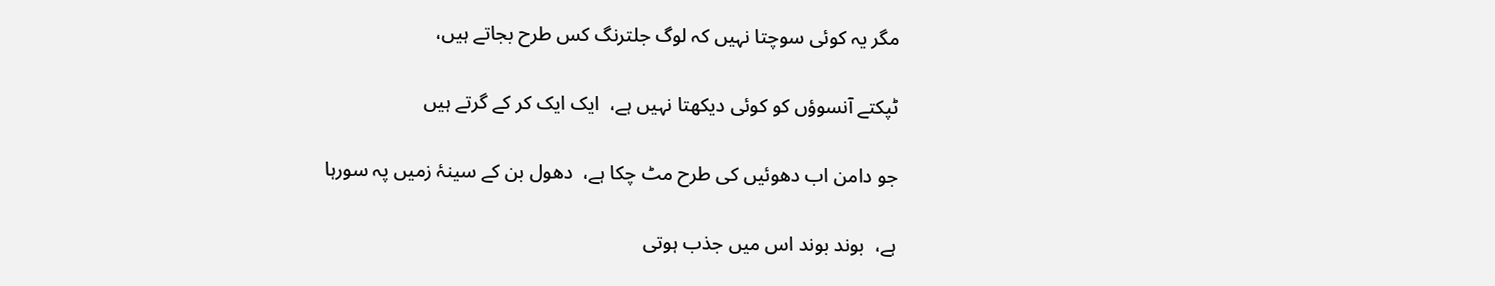مگر یہ کوئی سوچتا نہیں کہ لوگ جلترنگ کس طرح بجاتے ہیں،

ٹپکتے آنسوؤں کو کوئی دیکھتا نہیں ہے،  ایک ایک کر کے گرتے ہیں

جو دامن اب دھوئیں کی طرح مٹ چکا ہے،  دھول بن کے سینۂ زمیں پہ سورہا

ہے،  بوند بوند اس میں جذب ہوتی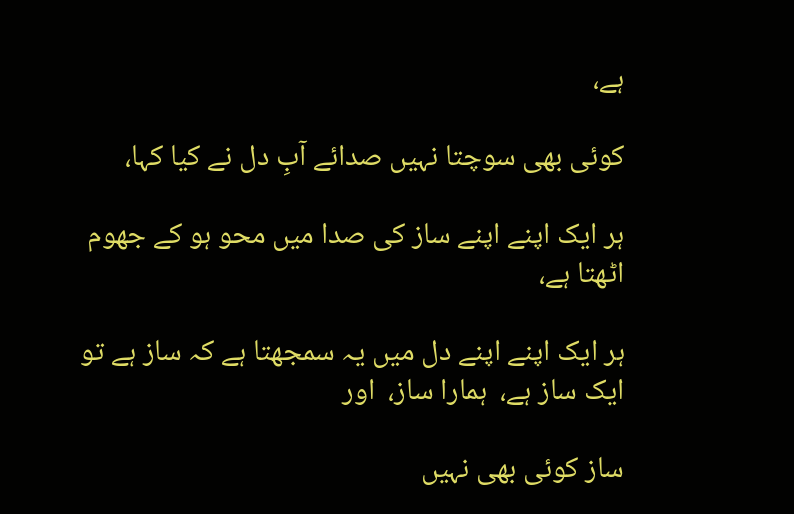ہے،

کوئی بھی سوچتا نہیں صدائے آبِ دل نے کیا کہا،

ہر ایک اپنے اپنے ساز کی صدا میں محو ہو کے جھوم اٹھتا ہے،

ہر ایک اپنے اپنے دل میں یہ سمجھتا ہے کہ ساز ہے تو ایک ساز ہے،  ہمارا ساز،  اور

ساز کوئی بھی نہیں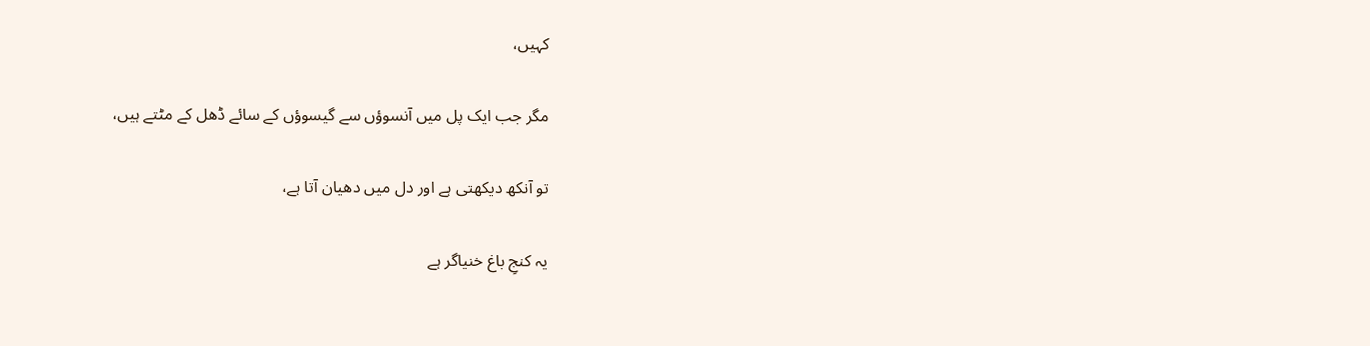کہیں،

مگر جب ایک پل میں آنسوؤں سے گیسوؤں کے سائے ڈھل کے مٹتے ہیں،

تو آنکھ دیکھتی ہے اور دل میں دھیان آتا ہے،

یہ کنجِ باغ خنیاگر ہے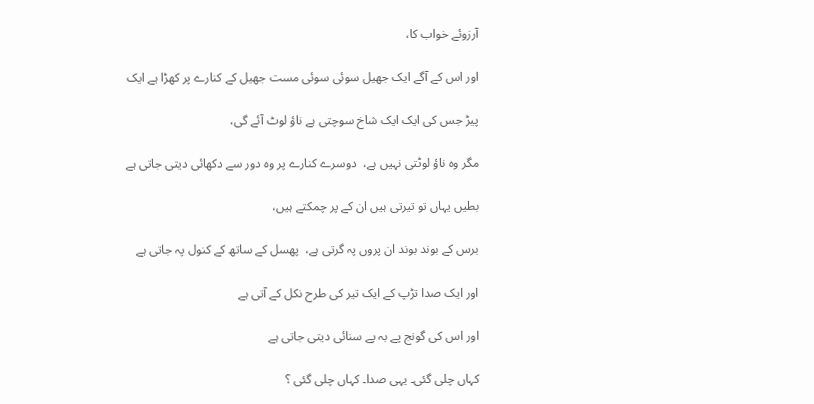آرزوئے خواب کا،

اور اس کے آگے ایک جھیل سوئی سوئی مست جھیل کے کنارے پر کھڑا ہے ایک

پیڑ جس کی ایک ایک شاخ سوچتی ہے ناؤ لوٹ آئے گی،

مگر وہ ناؤ لوٹتی نہیں ہے،  دوسرے کنارے پر وہ دور سے دکھائی دیتی جاتی ہے

بطیں یہاں تو تیرتی ہیں ان کے پر چمکتے ہیں،

برس کے بوند بوند ان پروں پہ گرتی ہے،  پھسل کے ساتھ کے کنول پہ جاتی ہے

اور ایک صدا تڑپ کے ایک تیر کی طرح نکل کے آتی ہے

اور اس کی گونج پے بہ پے سنائی دیتی جاتی ہے

کہاں چلی گئی۔ یہی صدا۔ کہاں چلی گئی ؟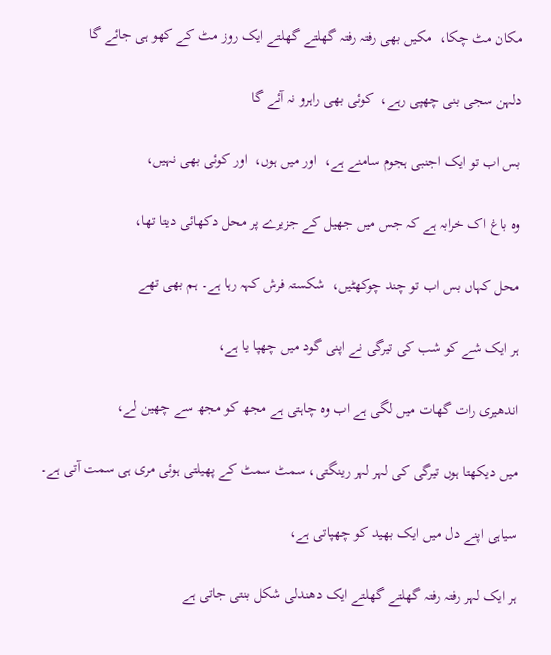مکان مٹ چکا،  مکیں بھی رفتہ رفتہ گھلتے گھلتے ایک روز مٹ کے کھو ہی جائے گا

دلہن سجی بنی چھپی رہے،  کوئی بھی راہرو نہ آئے گا

بس اب تو ایک اجنبی ہجوم سامنے ہے،  اور میں ہوں،  اور کوئی بھی نہیں،

وہ باغ اک خرابہ ہے کہ جس میں جھیل کے جزیرے پر محل دکھائی دیتا تھا،

محل کہاں بس اب تو چند چوکھٹیں،  شکستہ فرش کہہ رہا ہے۔ ہم بھی تھے

ہر ایک شے کو شب کی تیرگی نے اپنی گود میں چھپا یا ہے،

اندھیری رات گھات میں لگی ہے اب وہ چاہتی ہے مجھ کو مجھ سے چھین لے،

میں دیکھتا ہوں تیرگی کی لہر لہر رینگتی، سمٹ سمٹ کے پھیلتی ہوئی مری ہی سمت آتی ہے۔

سیاہی اپنے دل میں ایک بھید کو چھپاتی ہے،

ہر ایک لہر رفتہ رفتہ گھلتے گھلتے ایک دھندلی شکل بنتی جاتی ہے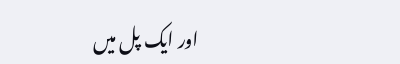اور ایک پل میں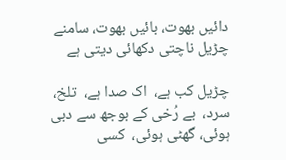دائیں بھوت، بائیں بھوت، سامنے چڑیل ناچتی دکھائی دیتی ہے

چڑیل کب ہے،  اک صدا ہے،  تلخ،  سرد،  بے رُخی کے بوجھ سے دبی ہوئی، گھٹی ہوئی،  کسی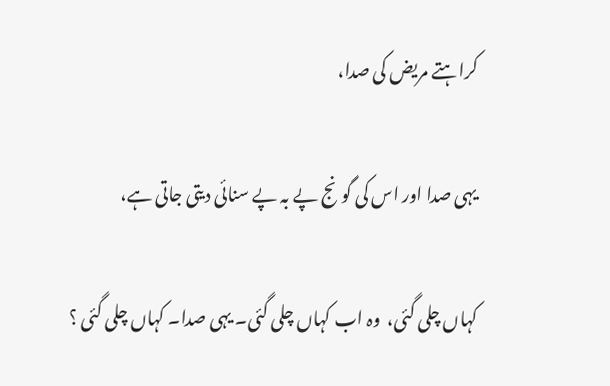کراہتے مریض کی صدا،

یہی صدا اور اس کی گونج پے بہ پے سنائی دیتی جاتی ہے،

کہاں چلی گئی،  وہ اب کہاں چلی گئی۔ یہی صدا۔ کہاں چلی گئی ؟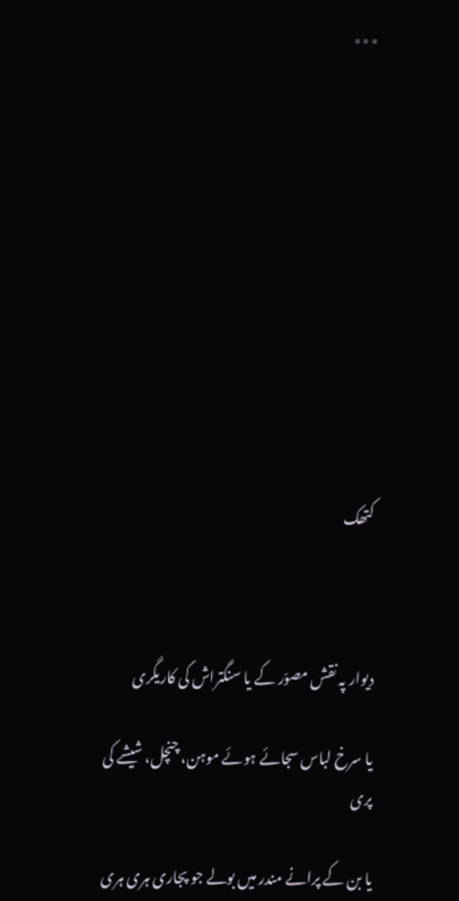٭٭٭











کتھک



دیوار پہ نقش مصوّر کے یا سنگتراش کی کاریگری

یا سرخ لباس سجائے ہوئے موہن، چنچل، شیشے کی پری

یا بن کے پرانے مندر میں بولے جو پجاری ہری ہری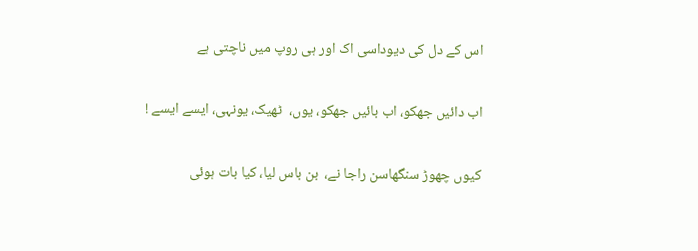اس کے دل کی دیوداسی اک اور ہی روپ میں ناچتی ہے

اب دائیں جھکو، اب بائیں جھکو، یوں،  ٹھیک، یونہی، ایسے ایسے !

کیوں چھوڑ سنگھاسن راجا نے،  بن باس لیا، کیا بات ہوئی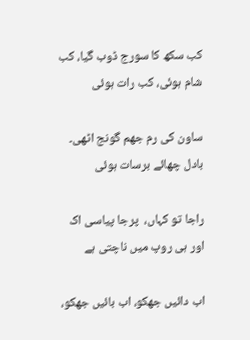کب سکھ کا سورج ڈوب گیا، کب شام ہوئی، کب رات ہوئی

ساون کی رم جھم گونج اٹھی۔ بادل چھائے برسات ہوئی

راجا تو کہاں،  پرجا پیاسی اک اور ہی روپ میں ناچتی ہے

اب دائیں جھکو، اب بائیں جھکو،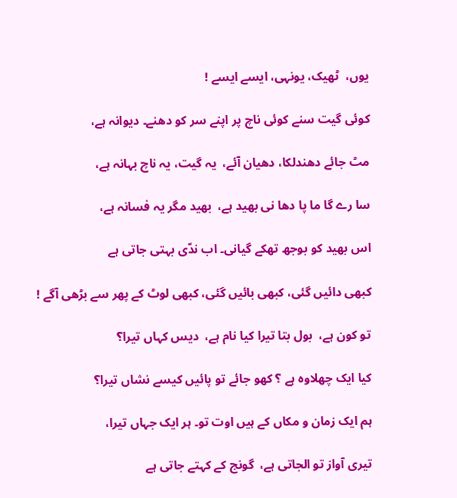یوں،  ٹھیک، یونہی، ایسے ایسے !

کوئی گیت سنے کوئی ناچ پر اپنے سر کو دھنے۔ دیوانہ ہے،

مٹ جائے دھندلکا، دھیان آئے،  یہ گیت، یہ ناچ بہانہ ہے،

سا رے گا ما پا دھا نی بھید ہے،  بھید مگر یہ فسانہ ہے،

اس بھید کو بوجھ تھکے گیانی۔ اب ندّی بہتی جاتی ہے

کبھی دائیں گئی، کبھی بائیں گئی، کبھی لوٹ کے پھر سے بڑھی آگے !

تو کون ہے،  بول بتا تیرا کیا نام ہے،  دیس کہاں تیرا؟

کیا ایک چھلاوہ ہے ؟ کھو جائے تو پائیں کیسے نشاں تیرا؟

ہم ایک زمان و مکاں کے ہیں اوت تو۔ ہر ایک جہاں تیرا،

تیری آواز تو الجاتی ہے،  گونج کے کہتے جاتی ہے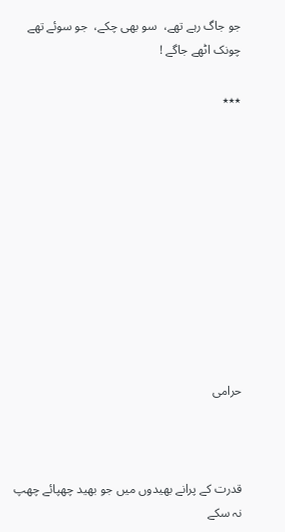جو جاگ رہے تھے،  سو بھی چکے،  جو سوئے تھے چونک اٹھے جاگے !

٭٭٭











حرامی



قدرت کے پرانے بھیدوں میں جو بھید چھپائے چھپ نہ سکے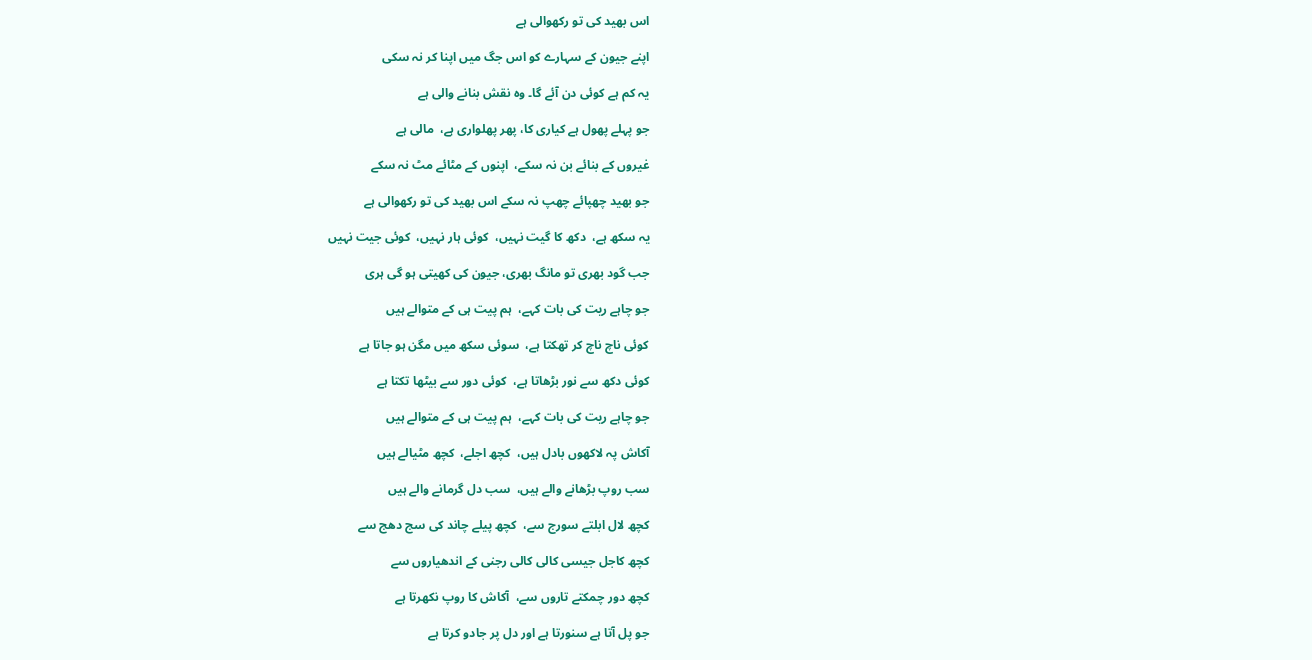اس بھید کی تو رکھوالی ہے

اپنے جیون کے سہارے کو اس جگ میں اپنا کر نہ سکی

یہ کم ہے کوئی دن آئے گا۔ وہ نقش بنانے والی ہے

جو پہلے پھول ہے کیاری کا، پھر پھلواری ہے،  مالی ہے

غیروں کے بنائے بن نہ سکے،  اپنوں کے مٹائے مٹ نہ سکے

جو بھید چھپائے چھپ نہ سکے اس بھید کی تو رکھوالی ہے

یہ سکھ ہے،  دکھ کا گیت نہیں،  کوئی ہار نہیں،  کوئی جیت نہیں

جب گود بھری تو مانگ بھری، جیون کی کھیتی ہو گی ہری

جو چاہے ریت کی بات کہے،  ہم پیت ہی کے متوالے ہیں

کوئی ناچ ناچ کر تھکتا ہے،  سوئی سکھ میں مگن ہو جاتا ہے

کوئی دکھ سے نور بڑھاتا ہے،  کوئی دور سے بیٹھا تکتا ہے

جو چاہے ریت کی بات کہے،  ہم پیت ہی کے متوالے ہیں

آکاش پہ لاکھوں بادل ہیں،  کچھ اجلے،  کچھ مٹیالے ہیں

سب روپ بڑھانے والے ہیں،  سب دل گرمانے والے ہیں

کچھ لال ابلتے سورج سے،  کچھ پیلے چاند کی سج دھج سے

کچھ کاجل جیسی کالی کالی رجنی کے اندھیاروں سے

کچھ دور چمکتے تاروں سے،  آکاش کا روپ نکھرتا ہے

جو پل آتا ہے سنورتا ہے اور دل پر جادو کرتا ہے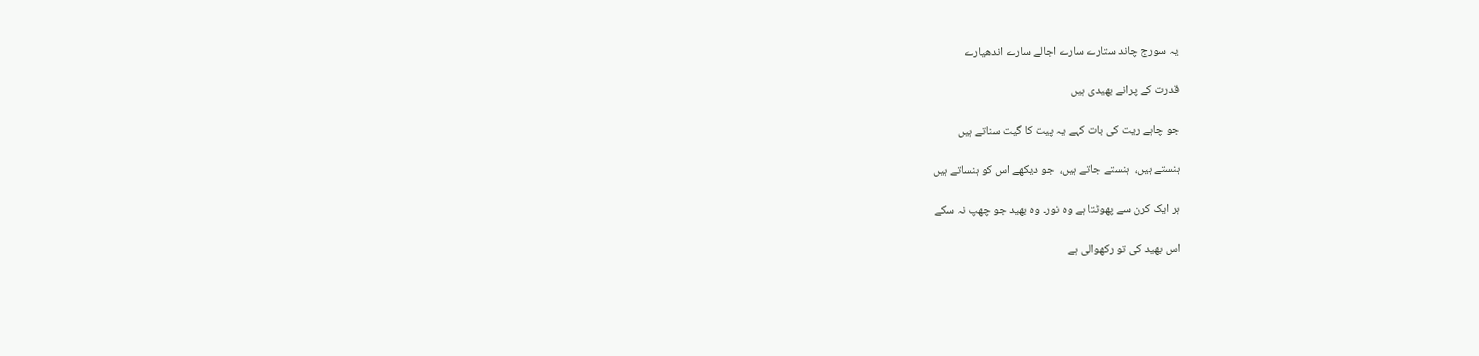یہ سورج چاند ستارے سارے اجالے سارے اندھیارے

قدرت کے پرانے بھیدی ہیں

جو چاہے ریت کی بات کہے یہ پیت کا گیت سناتے ہیں

ہنستے ہیں،  ہنستے جاتے ہیں،  جو دیکھے اس کو ہنساتے ہیں

ہر ایک کرن سے پھوٹتا ہے وہ نور۔ وہ بھید جو چھپ نہ سکے

اس بھید کی تو رکھوالی ہے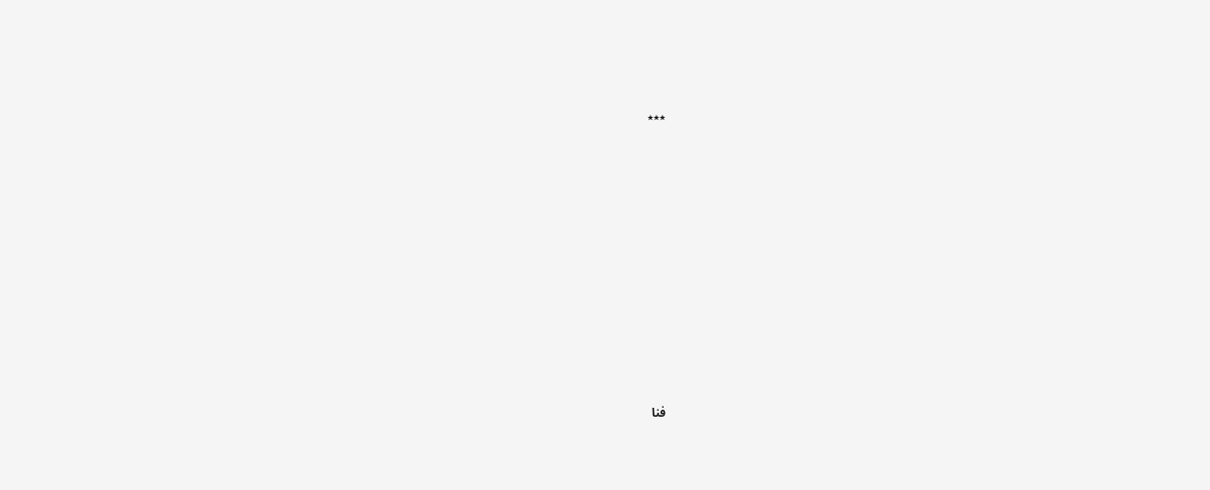٭٭٭











فنا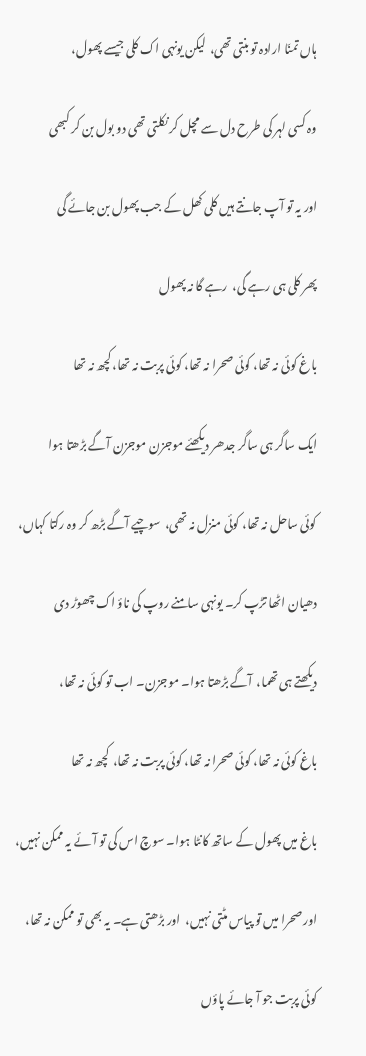ہاں تمنّا ارادہ تو بنتی تھی،  لیکن یونہی اک کلی جیسے پھول،

وہ کسی لہر کی طرح دل سے مچل کر نکلتی تھی دو بول بن کر کبھی

اور یہ تو آپ جانتے ہیں کلی کھل کے جب پھول بن جائے گی

پھر کلی ہی رہے گی،  رہے گا نہ پھول

باغ کوئی نہ تھا، کوئی صحرا نہ تھا، کوئی پربت نہ تھا، کچھ نہ تھا

ایک ساگر ہی ساگر جدھر دیکھئے موجزن موجزن آگے بڑھتا ہوا

کوئی ساحل نہ تھا، کوئی منزل نہ تھی،  سوچیے آگے بڑھ کر وہ رکتا کہاں،

دھیان اٹھا تڑپ کر۔ یونہی سامنے روپ کی ناؤ اک چھوڑ دی

دیکھتے ہی تھما،  آگے بڑھتا ہوا۔ موجزن۔ اب تو کوئی نہ تھا،

باغ کوئی نہ تھا، کوئی صحرا نہ تھا، کوئی پربت نہ تھا،  کچھ نہ تھا

باغ میں پھول کے ساتھ کانٹا ہوا۔ سوچ اس کی تو آئے یہ ممکن نہیں،

اور صحرا میں تو پیاس مٹتی نہیں،  اور بڑھتی ہے۔ یہ بھی تو ممکن نہ تھا،

کوئی پربت جو آ جائے پاؤں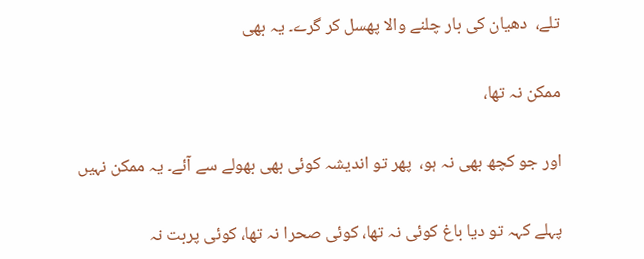تلے،  دھیان کی بار چلنے والا پھسل کر گرے۔ یہ بھی

ممکن نہ تھا،

اور جو کچھ بھی نہ ہو،  پھر تو اندیشہ کوئی بھی بھولے سے آئے۔ یہ ممکن نہیں

پہلے کہہ تو دیا باغ کوئی نہ تھا، کوئی صحرا نہ تھا، کوئی پربت نہ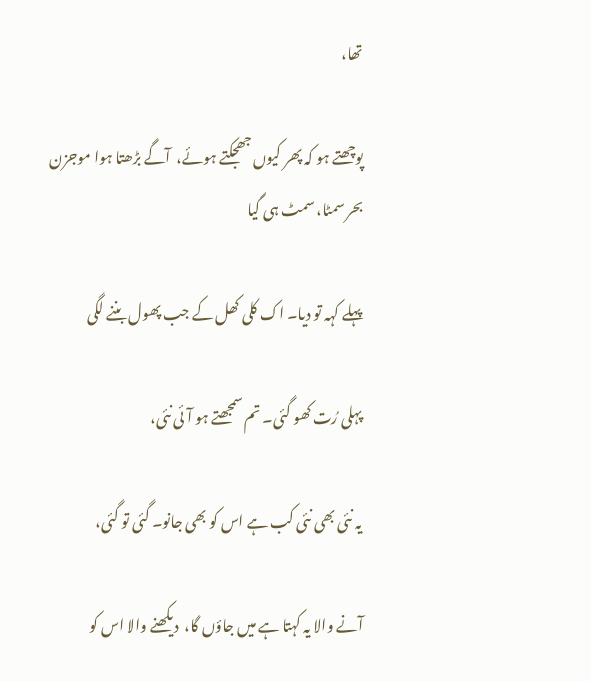تھا،

پوچھتے ہو کہ پھر کیوں جھجکتے ہوئے،  آگے بڑھتا ہوا موجزن بحر سمٹا، سمٹ ہی گیا

پہلے کہہ تو دیا۔ اک کلی کھل کے جب پھول بننے لگی

پہلی رُت کھو گئی۔ تم سمجھتے ہو آئی نئی،

یہ نئی بھی نئی کب ہے اس کو بھی جانو۔ گئی تو گئی،

آنے والا یہ کہتا ہے میں جاؤں گا،  دیکھنے والا اس کو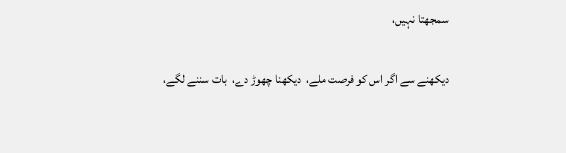سمجھتا نہیں،

دیکھنے سے اگر اس کو فرصت ملے،  دیکھنا چھوڑ دے،  بات سننے لگے،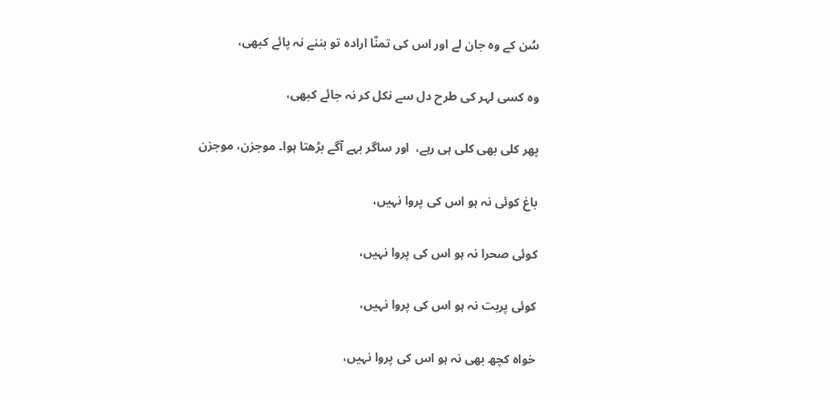سُن کے وہ جان لے اور اس کی تمنّا ارادہ تو بننے نہ پائے کبھی،

وہ کسی لہر کی طرح دل سے نکل کر نہ جائے کبھی،

پھر کلی بھی کلی ہی رہے،  اور ساگر بہے آگے بڑھتا ہوا۔ موجزن، موجزن

باغ کوئی نہ ہو اس کی پروا نہیں،

کوئی صحرا نہ ہو اس کی پروا نہیں،

کوئی پربت نہ ہو اس کی پروا نہیں،

خواہ کچھ بھی نہ ہو اس کی پروا نہیں،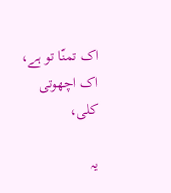اک تمنّا تو ہے،  اک اچھوتی کلی،

یہ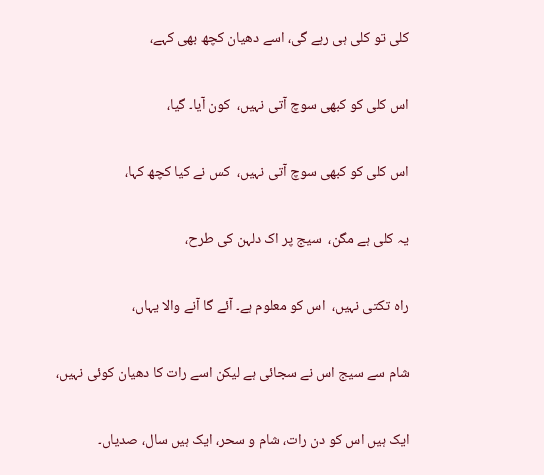کلی تو کلی ہی رہے گی، اسے دھیان کچھ بھی کہے،

اس کلی کو کبھی سوچ آتی نہیں،  کون آیا۔ گیا،

اس کلی کو کبھی سوچ آتی نہیں،  کس نے کیا کچھ کہا،

یہ کلی ہے مگن،  سیج پر اک دلہن کی طرح،

راہ تکتی نہیں،  اس کو معلوم ہے۔ آئے گا آنے والا یہاں،

شام سے سیج اس نے سجائی ہے لیکن اسے رات کا دھیان کوئی نہیں،

ایک ہیں اس کو دن رات، شام و سحر، ایک ہیں سال، صدیاں۔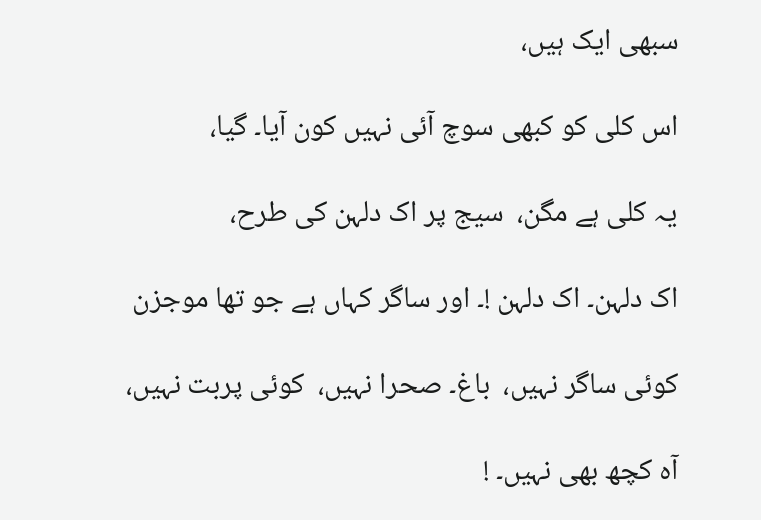سبھی ایک ہیں،

اس کلی کو کبھی سوچ آئی نہیں کون آیا۔ گیا،

یہ کلی ہے مگن،  سیج پر اک دلہن کی طرح،

اک دلہن۔ اک دلہن !۔ اور ساگر کہاں ہے جو تھا موجزن

کوئی ساگر نہیں،  باغ۔ صحرا نہیں،  کوئی پربت نہیں،

آہ کچھ بھی نہیں۔ !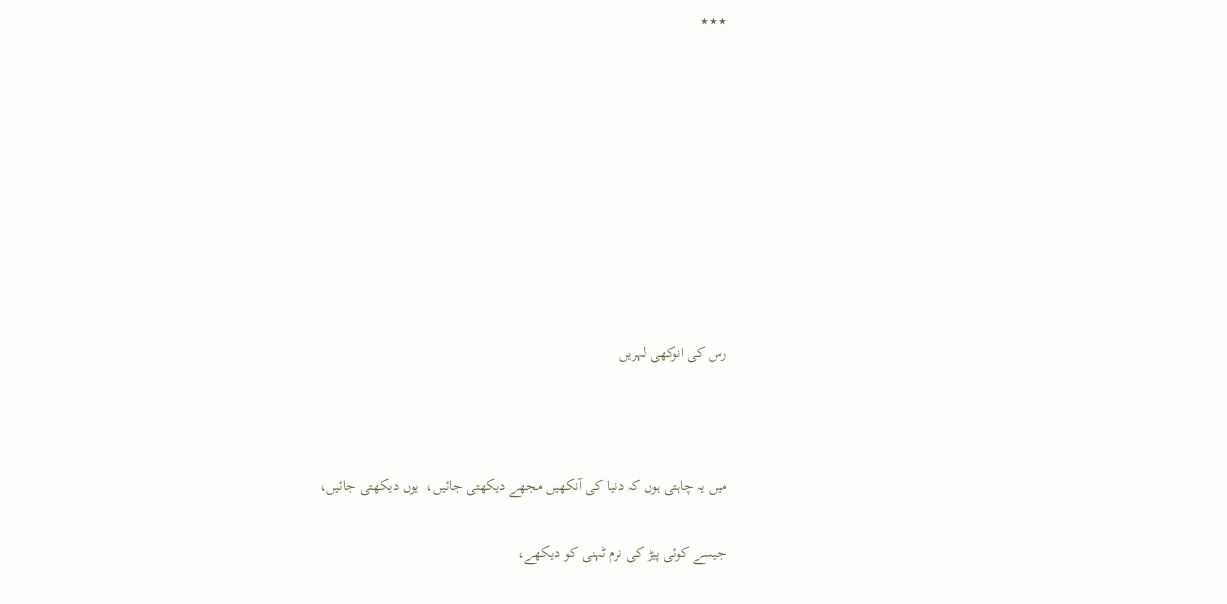٭٭٭









رس کی انوکھی لہریں



میں یہ چاہتی ہوں کہ دنیا کی آنکھیں مجھے دیکھتی جائیں،  یوں دیکھتی جائیں،

جیسے کوئی پیڑ کی نرم ٹہنی کو دیکھے،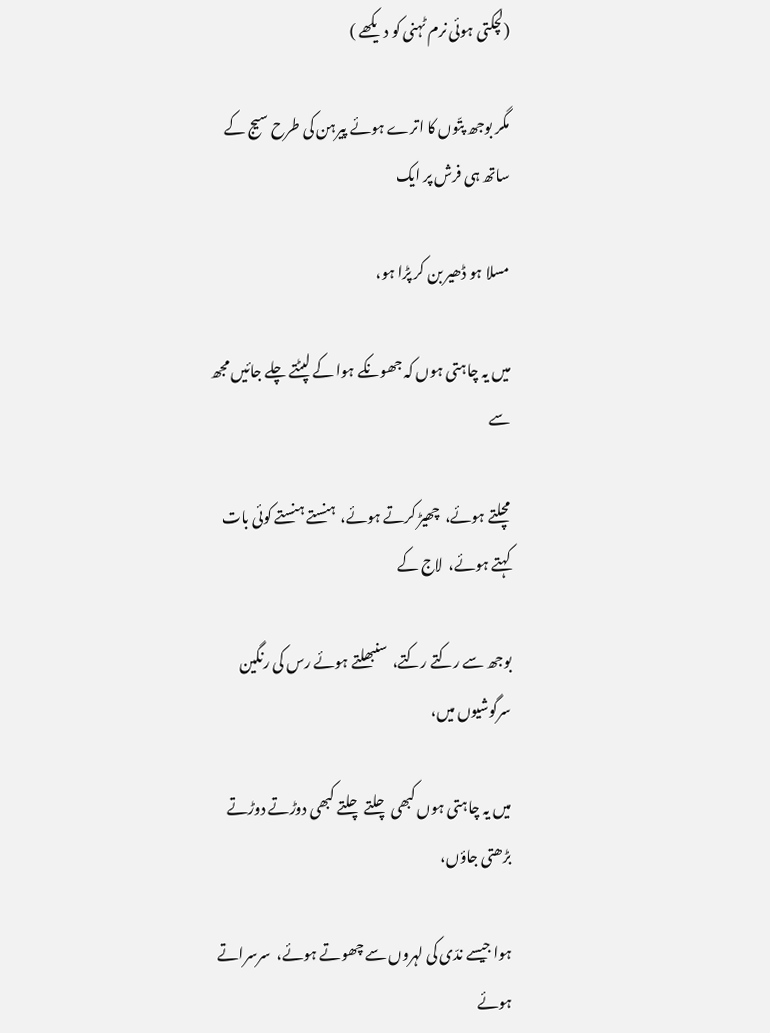(لچکتی ہوئی نرم ٹہنی کو دیکھے )

مگر بوجھ پتّوں کا اترے ہوئے پیرہن کی طرح سیج کے ساتھ ہی فرش پر ایک

مسلا ہو ڈھیر بن کر پڑا ہو،

میں یہ چاہتی ہوں کہ جھونکے ہوا کے لپٹتے چلے جائیں مجھ سے

مچلتے ہوئے،  چھیڑ کرتے ہوئے،  ہنستے ہنستے کوئی بات کہتے ہوئے،  لاج کے

بوجھ سے رکتے رکتے،  سنبھلتے ہوئے رس کی رنگین سرگوشیوں میں،

میں یہ چاہتی ہوں کبھی چلتے چلتے کبھی دوڑتے دوڑتے بڑھتی جاؤں،

ہوا جیسے ندّی کی لہروں سے چھوتے ہوئے،  سرسراتے ہوئے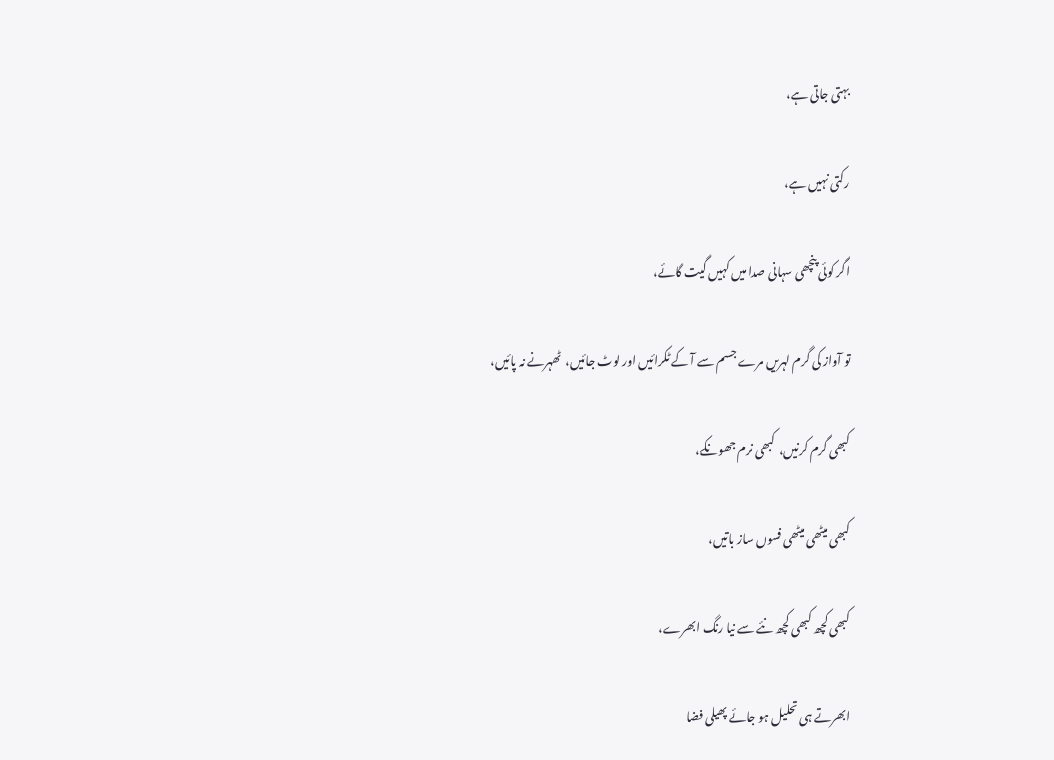بہتی جاتی ہے،

رکتی نہیں ہے،

اگر کوئی پنچھی سہانی صدا میں کہیں گیت گائے،

تو آواز کی گرم لہریں مرے جسم سے آ کے ٹکرائیں اور لوٹ جائیں،  ٹھہرنے نہ پائیں،

کبھی گرم کرنیں،  کبھی نرم جھونکے،

کبھی میٹھی میٹھی فسوں ساز باتیں،

کبھی کچھ کبھی کچھ نئے سے نیا رنگ ابھرے،

ابھرتے ہی تحلیل ہو جائے پھیلی فضا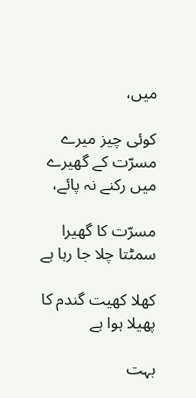میں،

کوئی چیز میرے مسرّت کے گھیرے میں رکنے نہ پائے،

مسرّت کا گھیرا سمٹتا چلا جا رہا ہے

کھلا کھیت گندم کا پھیلا ہوا ہے

بہت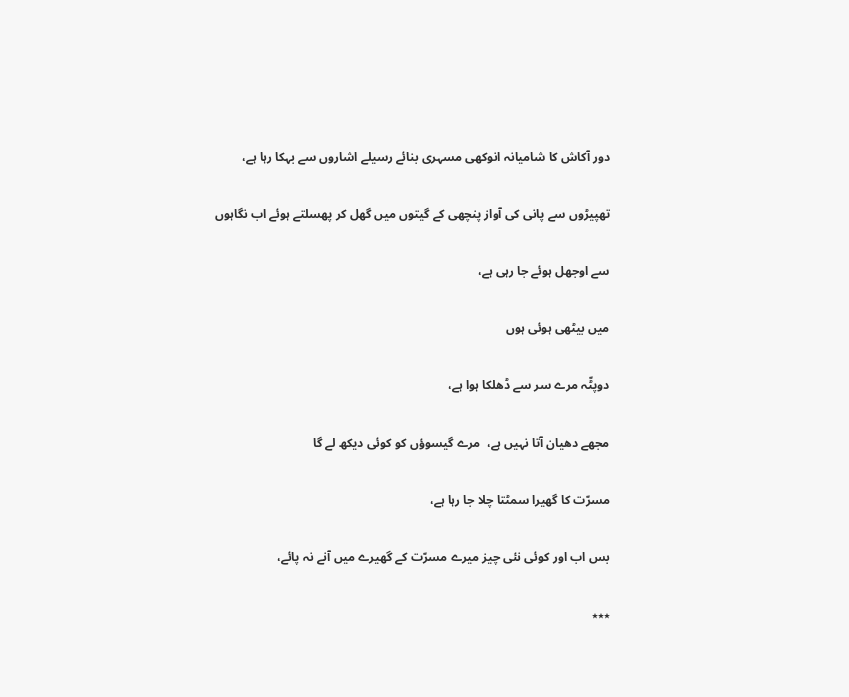دور آکاش کا شامیانہ انوکھی مسہری بنائے رسیلے اشاروں سے بہکا رہا ہے،

تھپیڑوں سے پانی کی آواز پنچھی کے گیتوں میں گھل کر پھسلتے ہوئے اب نگاہوں

سے اوجھل ہوئے جا رہی ہے،

میں بیٹھی ہوئی ہوں

دوپٹّہ مرے سر سے ڈھلکا ہوا ہے،

مجھے دھیان آتا نہیں ہے،  مرے گیسوؤں کو کوئی دیکھ لے گا

مسرّت کا گھیرا سمٹتا چلا جا رہا ہے،

بس اب اور کوئی نئی چیز میرے مسرّت کے گھیرے میں آنے نہ پائے،

٭٭٭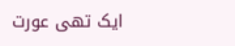ایک تھی عورت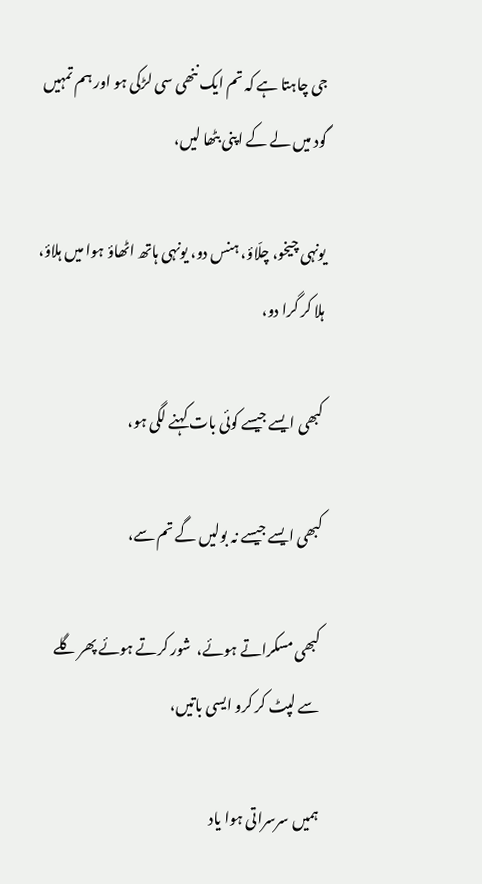جی چاہتا ہے کہ تم ایک ننھی سی لڑکی ہو اور ہم تمہیں گود میں لے کے اپنی بٹھا لیں،

یونہی چیخو، چلّاؤ، ہنس دو، یونہی ہاتھ اٹھاؤ ہوا میں ہلاؤ، ہلا کر گرا دو،

کبھی ایسے جیسے کوئی بات کہنے لگی ہو،

کبھی ایسے جیسے نہ بولیں گے تم سے،

کبھی مسکراتے ہوئے،  شور کرتے ہوئے پھر گلے سے لپٹ کر کرو ایسی باتیں،

ہمیں سرسراتی ہوا یاد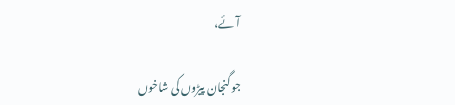آئے،

جو گنجان پیڑوں کی شاخوں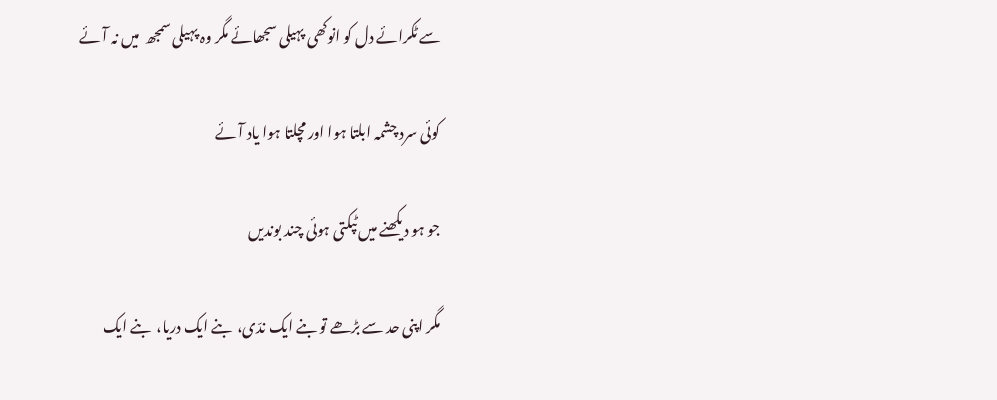سے ٹکرائے دل کو انوکھی پہیلی سجھائے مگر وہ پہیلی سمجھ  میں نہ آئے

کوئی سرد چشمہ ابلتا ہوا اور مچلتا ہوا یاد آئے

جو ہو دیکھنے میں ٹپکتی ہوئی چند بوندیں

مگر اپنی حد سے بڑھے تو بنے ایک ندّی،  بنے ایک دریا،  بنے ایک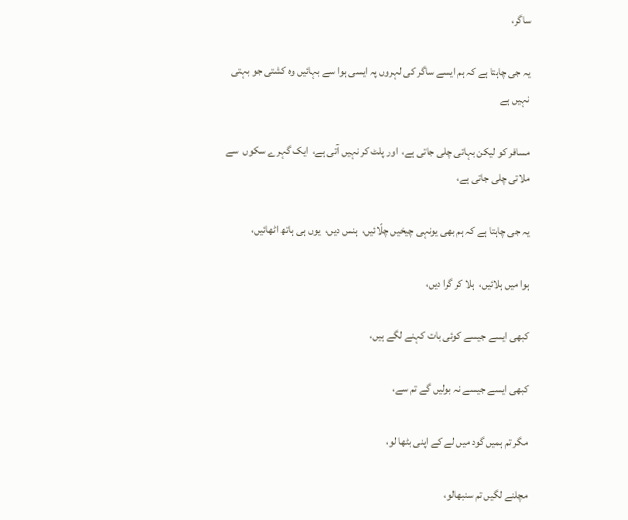ساگر،

یہ جی چاہتا ہے کہ ہم ایسے ساگر کی لہروں پہ ایسی ہوا سے بہائیں وہ کشتی جو بہتی نہیں ہے

مسافر کو لیکن بہاتی چلی جاتی ہے،  اور پلٹ کر نہیں آتی ہے،  ایک گہرے سکوں  سے ملاتی چلی جاتی ہے،

یہ جی چاہتا ہے کہ ہم بھی یونہی چیخیں چلّائیں،  ہنس دیں،  یوں ہی ہاتھ اٹھائیں،

ہوا میں ہلائیں،  ہلا کر گرا دیں،

کبھی ایسے جیسے کوئی بات کہنے لگے ہیں،

کبھی ایسے جیسے نہ بولیں گے تم سے،

مگر تم ہمیں گود میں لے کے اپنی بٹھا لو،

مچلنے لگیں تم سنبھالو،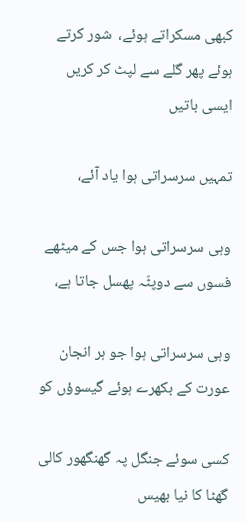کبھی مسکراتے ہوئے،  شور کرتے ہوئے پھر گلے سے لپٹ کر کریں ایسی باتیں

تمہیں سرسراتی ہوا یاد آئے،

وہی سرسراتی ہوا جس کے میٹھے فسوں سے دوپٹّہ پھسل جاتا ہے،

وہی سرسراتی ہوا جو ہر انجان عورت کے بکھرے ہوئے گیسوؤں کو

کسی سوئے جنگل پہ گھنگھور کالی گھٹا کا نیا بھیس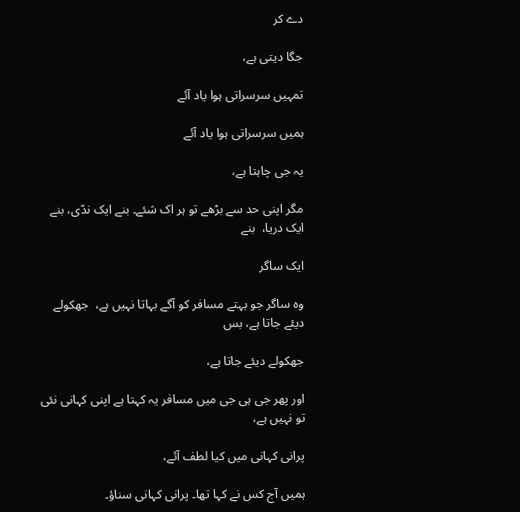دے کر

جگا دیتی ہے،

تمہیں سرسراتی ہوا یاد آئے

ہمیں سرسراتی ہوا یاد آئے

یہ جی چاہتا ہے،

مگر اپنی حد سے بڑھے تو ہر اک شئے۔ بنے ایک ندّی، بنے ایک دریا،  بنے

ایک ساگر

وہ ساگر جو بہتے مسافر کو آگے بہاتا نہیں ہے،  جھکولے دیئے جاتا ہے، بس

جھکولے دیئے جاتا ہے،

اور پھر جی ہی جی میں مسافر یہ کہتا ہے اپنی کہانی نئی تو نہیں ہے،

پرانی کہانی میں کیا لطف آئے،

ہمیں آج کس نے کہا تھا۔ پرانی کہانی سناؤ۔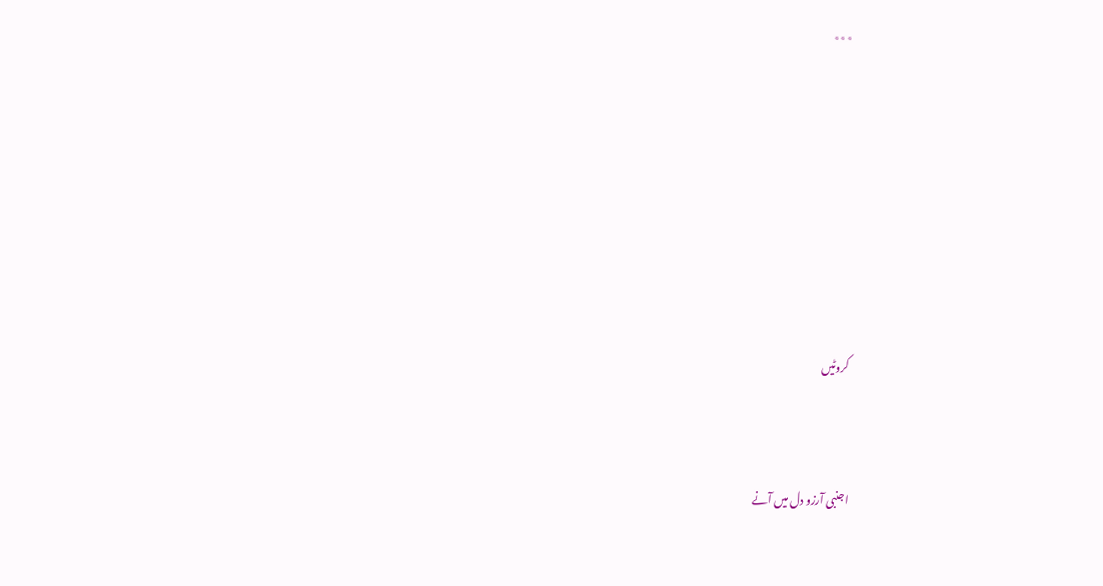٭٭٭









کروٹیں



اجنبی آرزو دل میں آنے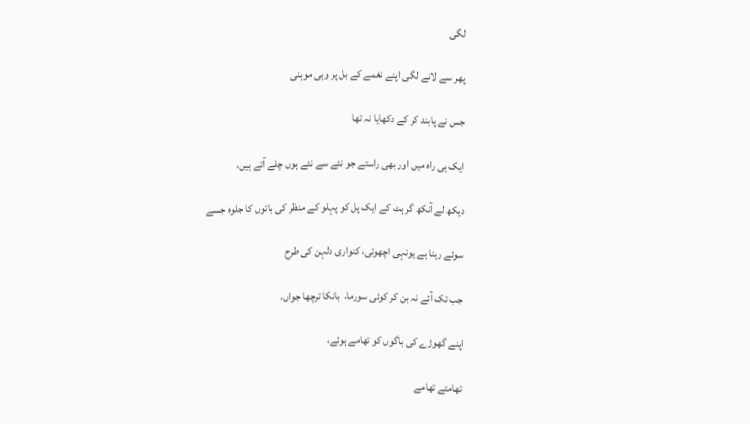لگی

پھر سے لانے لگی اپنے نغمے کے بل پر وہی موہنی

جس نے پابند کر کے دکھایا نہ تھا

ایک ہی راہ میں اور بھی راستے جو نئے سے نئے ہوں چلے آتے ہیں،

دیکھ لے آنکھ گر ہٹ کے ایک پل کو پہلو کے منظر کی باتوں کا جلوہ جسے

سوئے رہنا ہے یونہی اچھوتی، کنواری دلہن کی طرح

جب تک آئے نہ بن کر کوئی سورما،  بانکا ترچھا جواں،

اپنے گھوڑے کی باگوں کو تھامے ہوئے،

تھامتے تھامے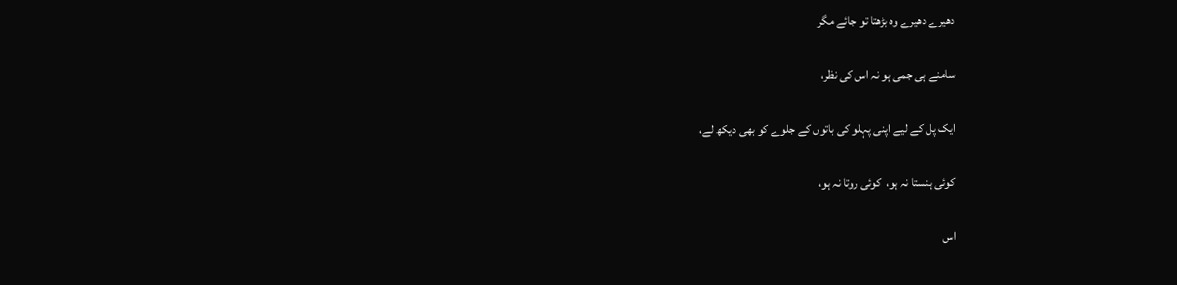دھیرے دھیرے وہ بڑھتا تو جائے مگر

سامنے ہی جمی ہو نہ اس کی نظر،

ایک پل کے لیے اپنی پہلو کی باتوں کے جلوے کو بھی دیکھ لے،

کوئی ہنستا نہ ہو،  کوئی روتا نہ ہو،

اس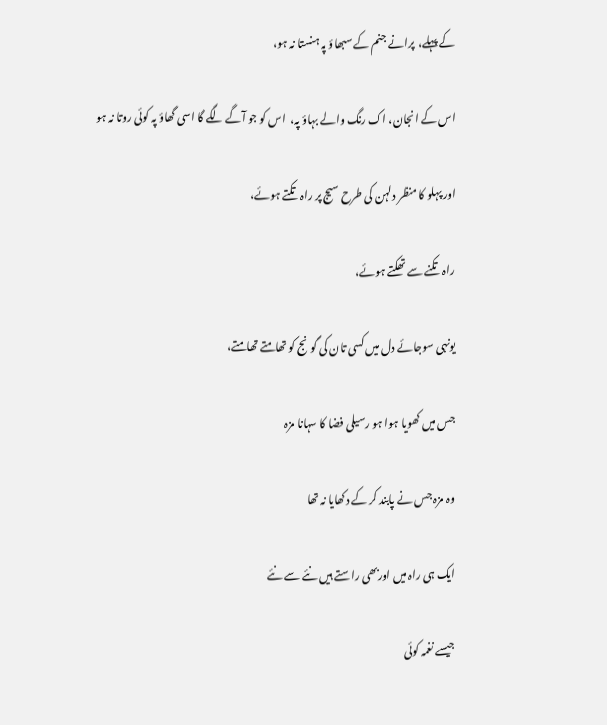کے پہلے،  پرانے جنم کے سبھاؤ پہ ہنستا نہ ہو،

اس کے انجان، اک رنگ والے بہاؤ پہ،  اس کو جو آگے لگے گا اسی گھاؤ پہ کوئی روتا نہ ہو

اور پہلو کا منظر دلہن کی طرح سیج پر راہ تکتے ہوئے،

راہ تکنے سے تھکتے ہوئے،

یونہی سوجائے دل میں کسی تان کی گونج کو تھامتے تھامتے،

جس میں کھویا ہوا ہو رسیلی فضا کا سہانا مزہ

وہ مزہ جس نے پابند کر کے دکھایا نہ تھا

ایک ہی راہ میں اوربھی راستے ہیں نئے سے نئے

جیسے نغمہ کوئی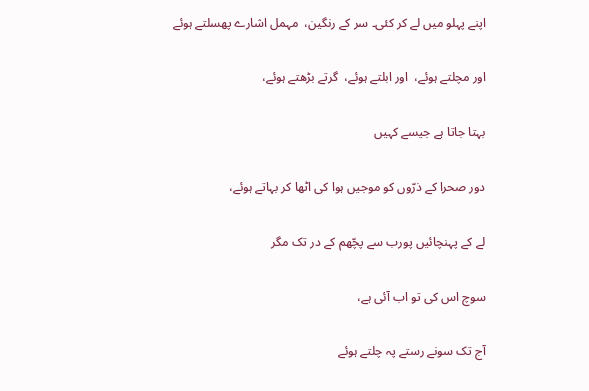اپنے پہلو میں لے کر کئی۔ سر کے رنگین،  مہمل اشارے پھسلتے ہوئے

اور مچلتے ہوئے،  اور ابلتے ہوئے،  گرتے بڑھتے ہوئے،

بہتا جاتا ہے جیسے کہیں

دور صحرا کے ذرّوں کو موجیں ہوا کی اٹھا کر بہاتے ہوئے،

لے کے پہنچائیں پورب سے پچّھم کے در تک مگر

سوچ اس کی تو اب آئی ہے،

آج تک سونے رستے پہ چلتے ہوئے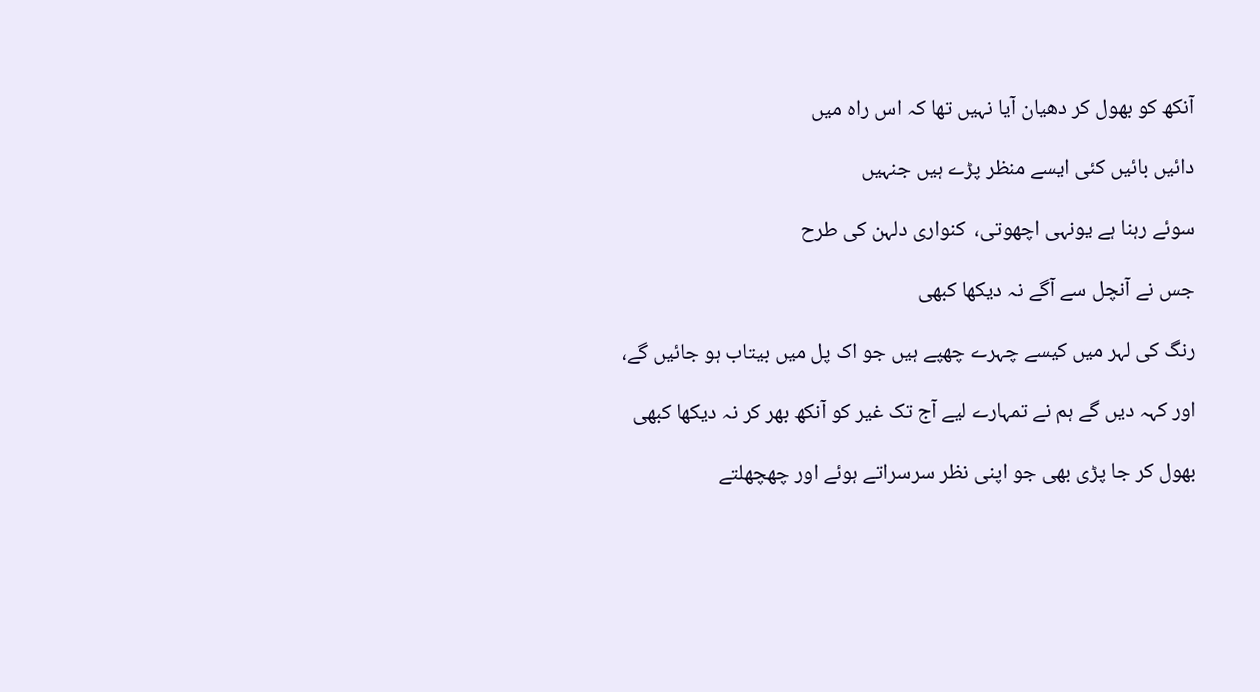آنکھ کو بھول کر دھیان آیا نہیں تھا کہ اس راہ میں

دائیں بائیں کئی ایسے منظر پڑے ہیں جنہیں

سوئے رہنا ہے یونہی اچھوتی،  کنواری دلہن کی طرح

جس نے آنچل سے آگے نہ دیکھا کبھی

رنگ کی لہر میں کیسے چہرے چھپے ہیں جو اک پل میں بیتاب ہو جائیں گے،

اور کہہ دیں گے ہم نے تمہارے لیے آج تک غیر کو آنکھ بھر کر نہ دیکھا کبھی

بھول کر جا پڑی بھی جو اپنی نظر سرسراتے ہوئے اور چھچھلتے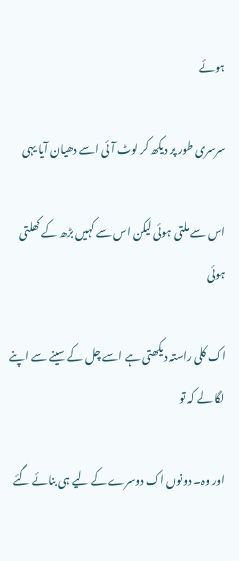ہوئے

سرسری طور پر دیکھ کر لوٹ آئی اسے دھیان آیا یہی

اس سے ملتی ہوئی لیکن اس سے کہیں بڑھ کے کھلتی ہوئی

اک کلی راستہ دیکھتی ہے اسے چل کے سینے سے اپنے لگا لے کہ تو

اور وہ۔ دونوں اک دوسرے کے لیے ہی بنائے گئے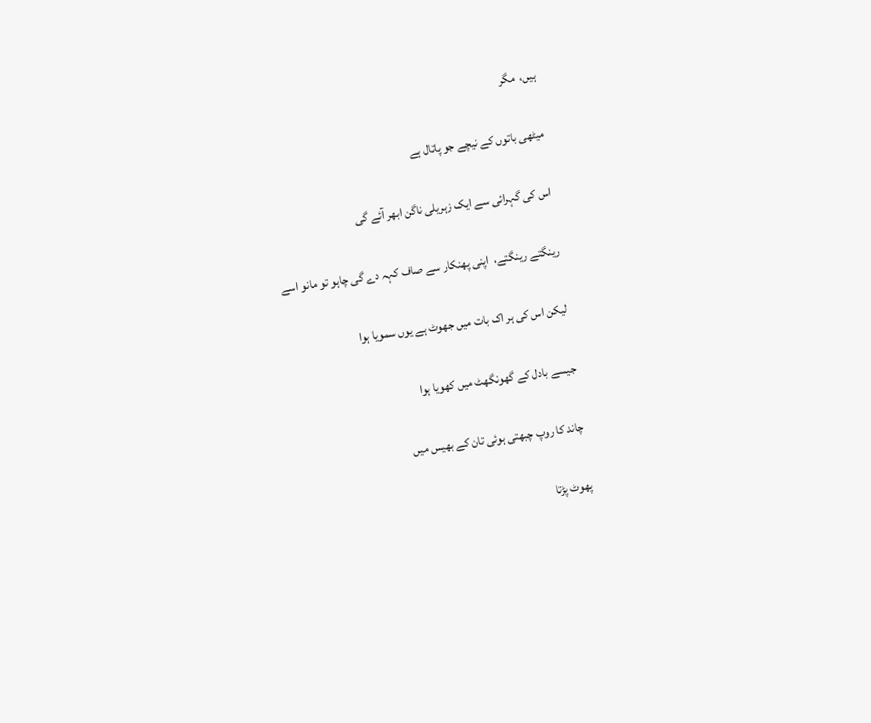ہیں،  مگر

میٹھی باتوں کے نیچے جو پاتال ہے

اس کی گہرائی سے ایک زہریلی ناگن ابھر آئے گی

رینگتے رینگتے،  اپنی پھنکار سے صاف کہہ دے گی چاہو تو مانو اسے

لیکن اس کی ہر اک بات میں جھوٹ ہے یوں سمویا ہوا

جیسے بادل کے گھونگھٹ میں کھویا ہوا

چاند کا روپ چبھتی ہوئی تان کے بھیس میں

پھوٹ پڑتا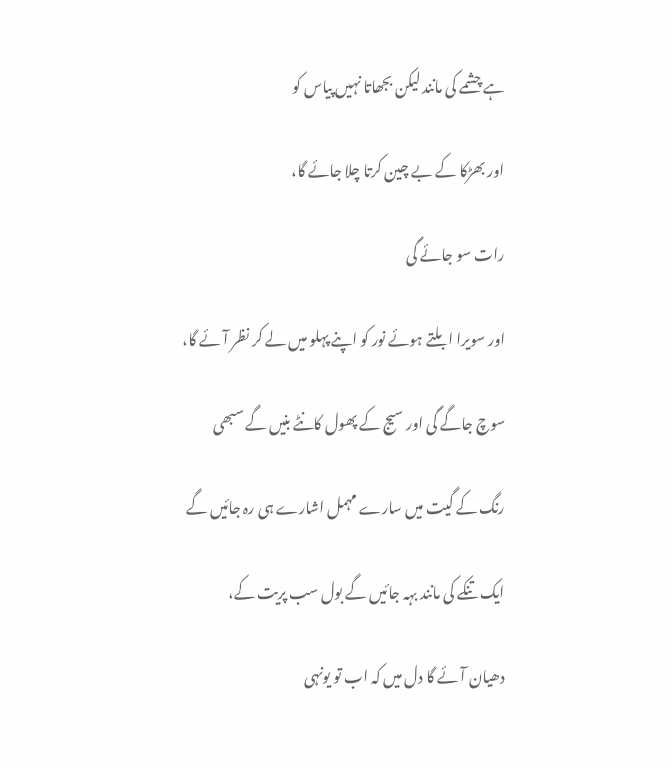ہے چشمے کی مانند لیکن بجھاتا نہیں پیاس کو

اور بھڑکا کے بے چین کرتا چلا جائے گا،

رات سو جائے گی

اور سویرا ابلتے ہوئے نور کو اپنے پہلو میں لے کر نظر آئے گا،

سوچ جاگے گی اور سیج کے پھول کانٹے بنیں گے سبھی

رنگ کے گیت میں سارے مہمل اشارے ہی رہ جائیں گے

ایک تنکے کی مانند بہہ جائیں گے بول سب پریت کے،

دھیان آئے گا دل میں کہ اب تو یونہی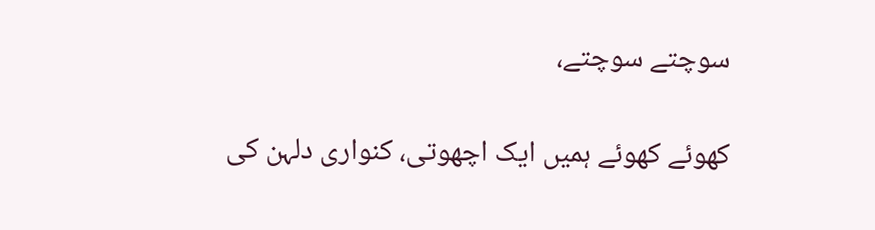سوچتے سوچتے،

کھوئے کھوئے ہمیں ایک اچھوتی، کنواری دلہن کی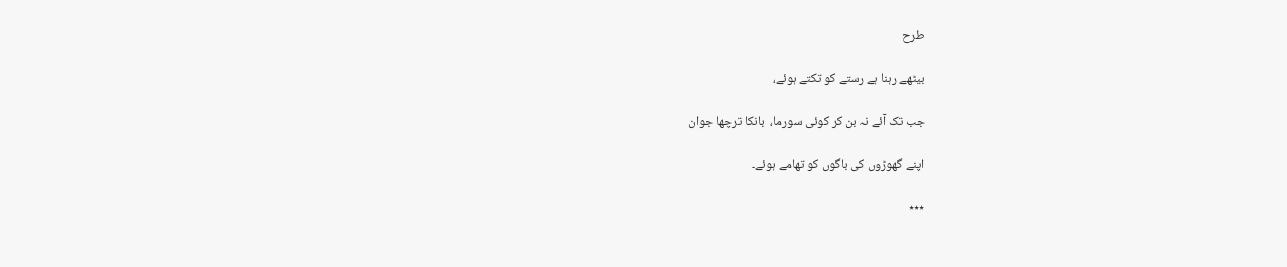طرح

بیٹھے رہنا ہے رستے کو تکتے ہوئے،

جب تک آئے نہ بن کر کوئی سورما،  بانکا ترچھا جوان

اپنے گھوڑوں کی باگوں کو تھامے ہوئے۔

٭٭٭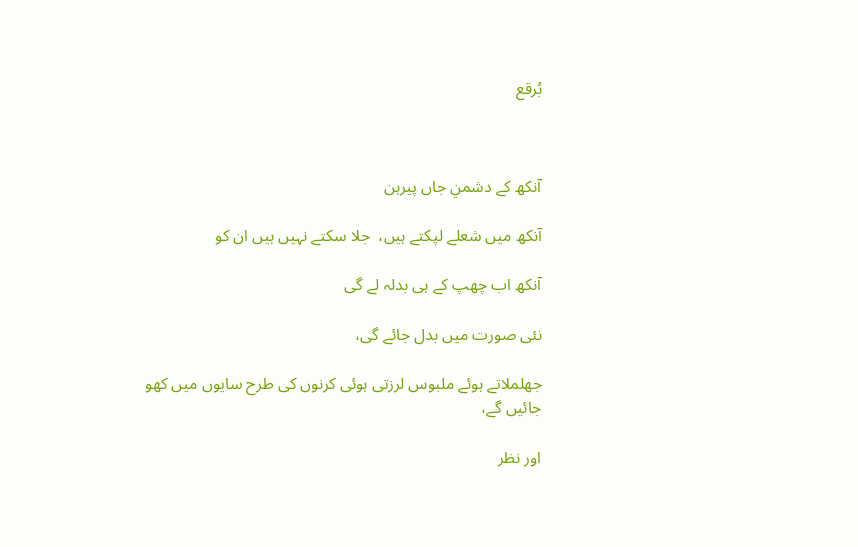بُرقع



آنکھ کے دشمنِ جاں پیرہن

آنکھ میں شعلے لپکتے ہیں،  جلا سکتے نہیں ہیں ان کو

آنکھ اب چھپ کے ہی بدلہ لے گی

نئی صورت میں بدل جائے گی،

جھلملاتے ہوئے ملبوس لرزتی ہوئی کرنوں کی طرح سایوں میں کھو جائیں گے،

اور نظر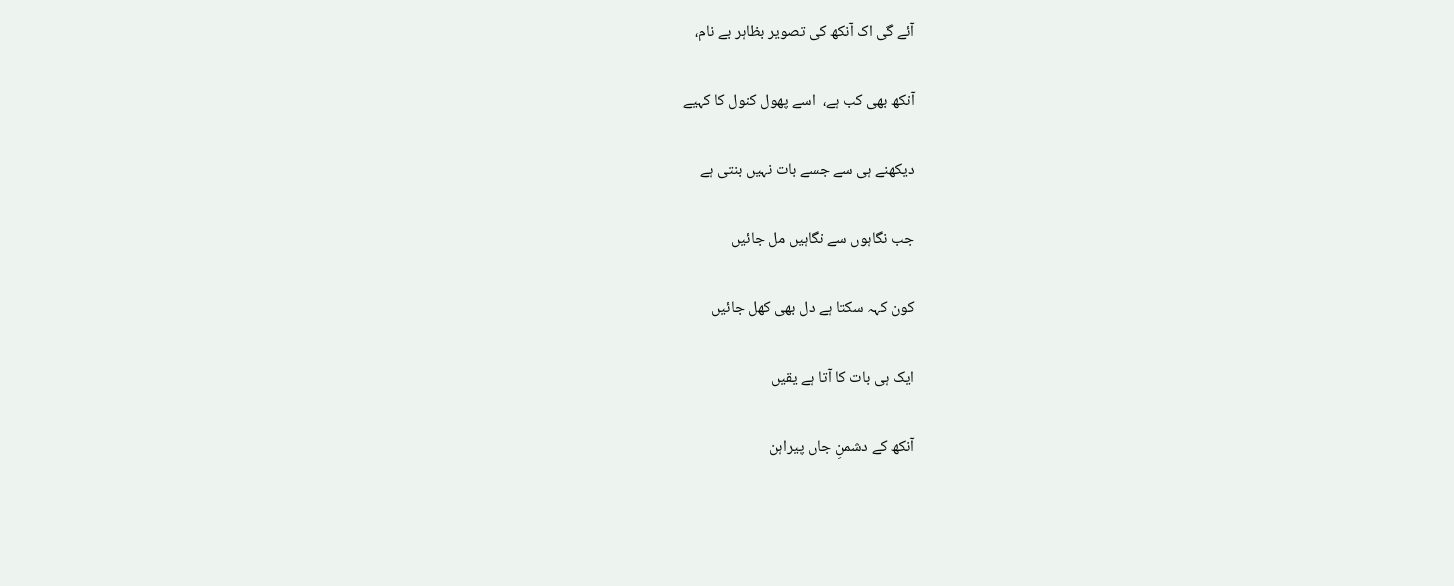آئے گی اک آنکھ کی تصویر بظاہر بے نام،

آنکھ بھی کب ہے،  اسے پھول کنول کا کہیے

دیکھنے ہی سے جسے بات نہیں بنتی ہے

جب نگاہوں سے نگاہیں مل جائیں

کون کہہ سکتا ہے دل بھی کھل جائیں

ایک ہی بات کا آتا ہے یقیں

آنکھ کے دشمنِ جاں پیراہن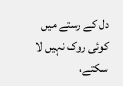دل کے رستے میں کوئی روک نہیں لا سکتے،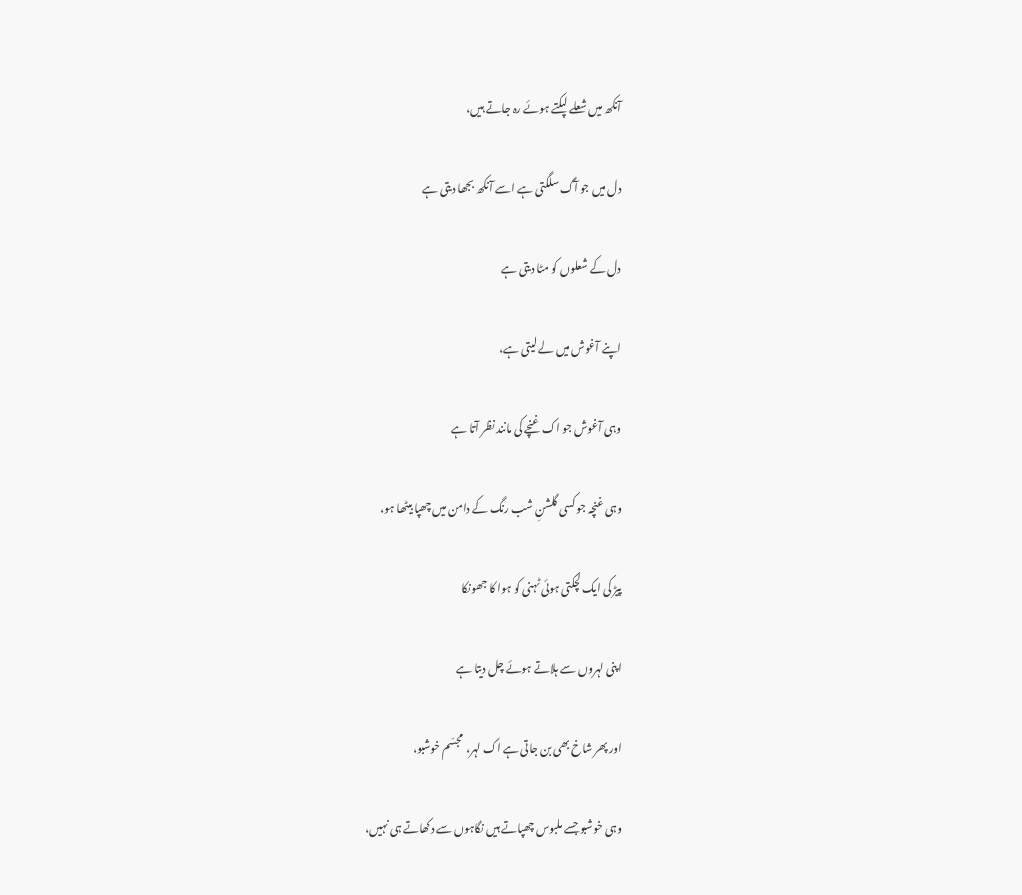آنکھ میں شعلے لپکتے ہوئے رہ جاتے ہیں،

دل میں جو آگ سلگتی ہے اسے آنکھ بجھا دیتی ہے

دل کے شعلوں کو مٹا دیتی ہے

اپنے آغوش میں لے لیتی ہے،

وہی آغوش جو اک غنچے کی مانند نظر آتا ہے

وہی غنچہ جو کسی گلشنِ شب رنگ کے دامن میں چھپا بیٹھا ہو،

پیڑ کی ایک لچکتی ہوئی ٹہنی کو ہوا کا جھونکا

اپنی لہروں سے ہلاتے ہوئے چل دیتا ہے

اور پھر شاخ بھی بن جاتی ہے اک لہر،  مجسّم خوشبو،

وہی خوشبو جسے ملبوس چھپاتے ہیں نگاہوں سے دکھاتے ہی نہیں،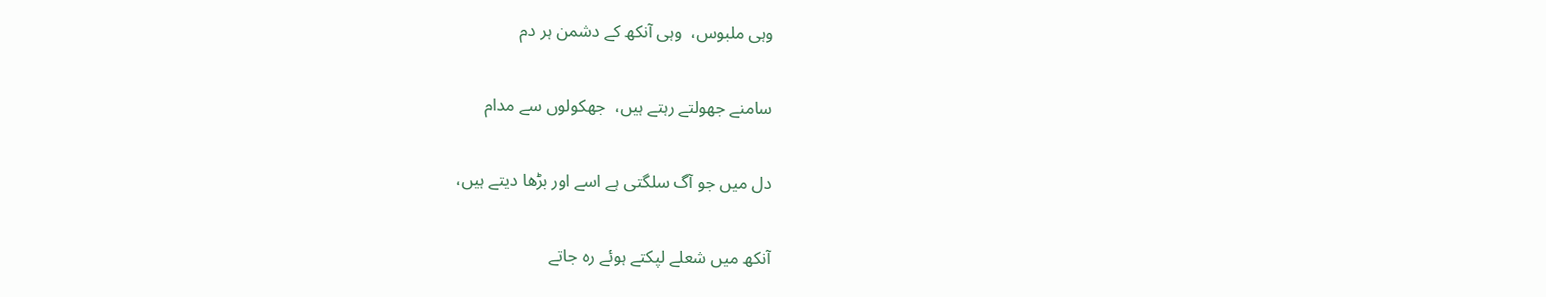وہی ملبوس،  وہی آنکھ کے دشمن ہر دم

سامنے جھولتے رہتے ہیں،  جھکولوں سے مدام

دل میں جو آگ سلگتی ہے اسے اور بڑھا دیتے ہیں،

آنکھ میں شعلے لپکتے ہوئے رہ جاتے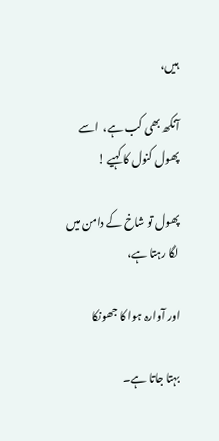ہیں،

آنکھ بھی کب ہے،  اسے پھول کنول کا کہیے !

پھول تو شاخ کے دامن میں لگا رہتا ہے،

اور آوارہ ہوا کا جھونکا

بہتا جاتا ہے۔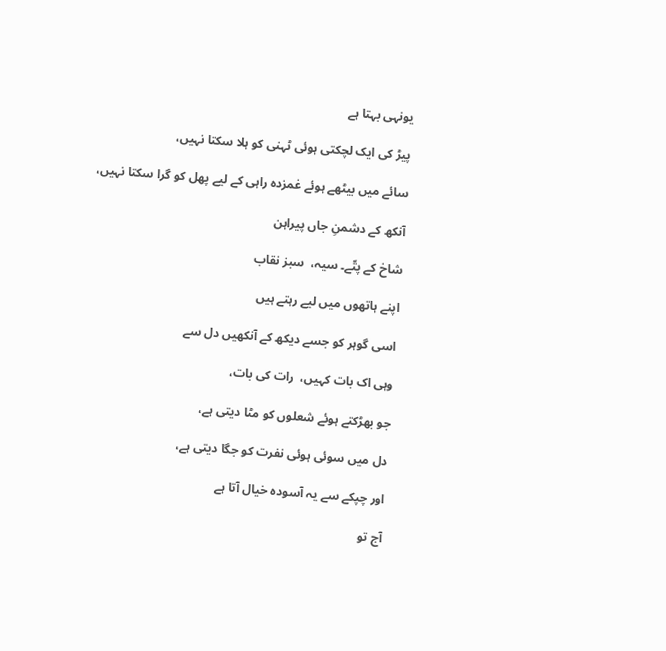یونہی بہتا ہے

پیڑ کی ایک لچکتی ہوئی ٹہنی کو ہلا سکتا نہیں،

سائے میں بیٹھے ہوئے غمزدہ راہی کے لیے پھل کو گرا سکتا نہیں،

آنکھ کے دشمنِ جاں پیراہن

شاخ کے پتّے۔ سیہ،  سبز نقاب

اپنے ہاتھوں میں لیے رہتے ہیں

اسی گوہر کو جسے دیکھ کے آنکھیں دل سے

وہی اک بات کہیں،  رات کی بات،

جو بھڑکتے ہوئے شعلوں کو مٹا دیتی ہے،

دل میں سوئی ہوئی نفرت کو جگا دیتی ہے،

اور چپکے سے یہ آسودہ خیال آتا ہے

آج تو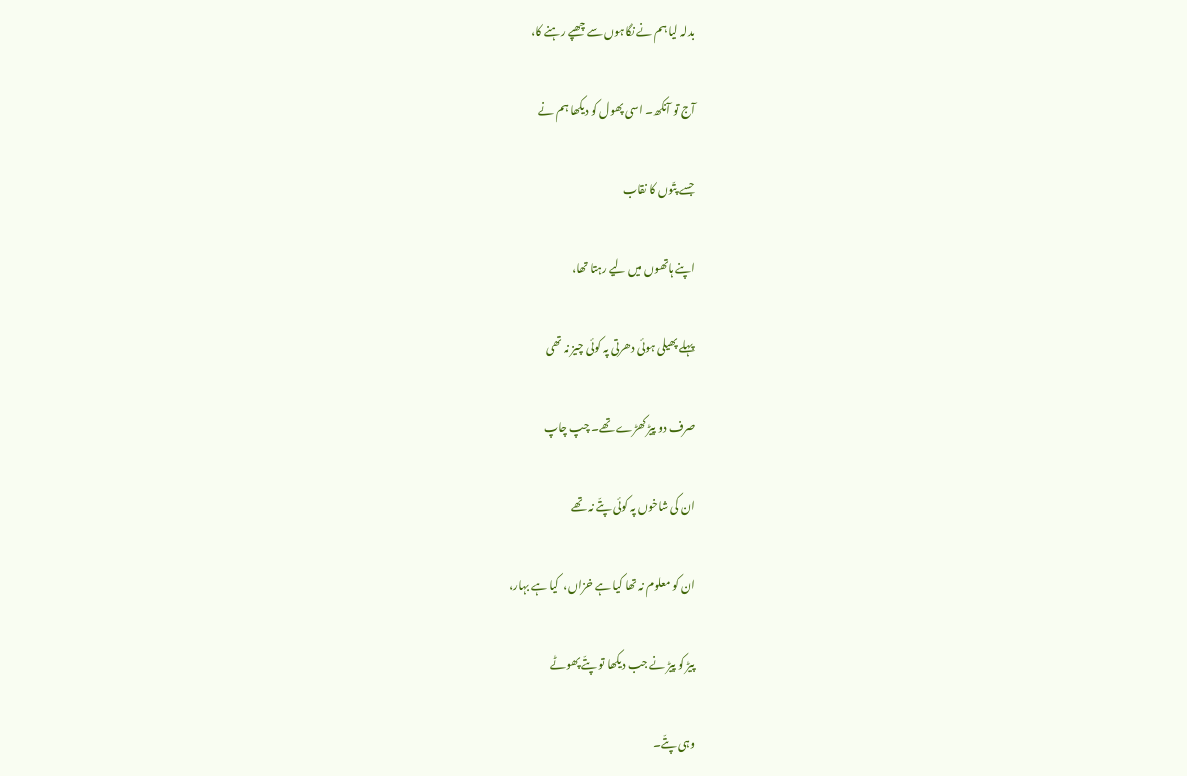بدلہ لیا ہم نے نگاہوں سے چھپے رہنے کا،

آج تو آنکھ۔ اسی پھول کو دیکھا ہم نے

جسے پتّوں کا نقاب

اپنے ہاتھوں میں لیے رہتا تھا،

پہلے پھیلی ہوئی دھرتی پہ کوئی چیز نہ تھی

صرف دو پیڑ کھڑے تھے۔ چپ چاپ

ان کی شاخوں پہ کوئی پتّے نہ تھے

ان کو معلوم نہ تھا کیا ہے خزاں،  کیا ہے بہار،

پیڑ کو پیڑ نے جب دیکھا تو پتّے پھوٹے

وہی پتّے۔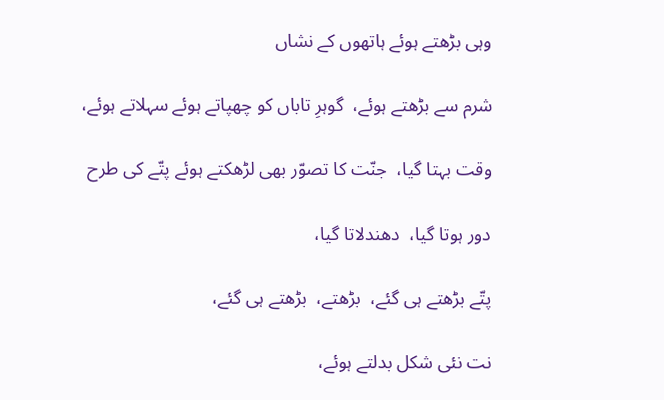وہی بڑھتے ہوئے ہاتھوں کے نشاں

شرم سے بڑھتے ہوئے،  گوہرِ تاباں کو چھپاتے ہوئے سہلاتے ہوئے،

وقت بہتا گیا،  جنّت کا تصوّر بھی لڑھکتے ہوئے پتّے کی طرح

دور ہوتا گیا،  دھندلاتا گیا،

پتّے بڑھتے ہی گئے،  بڑھتے،  بڑھتے ہی گئے،

نت نئی شکل بدلتے ہوئے،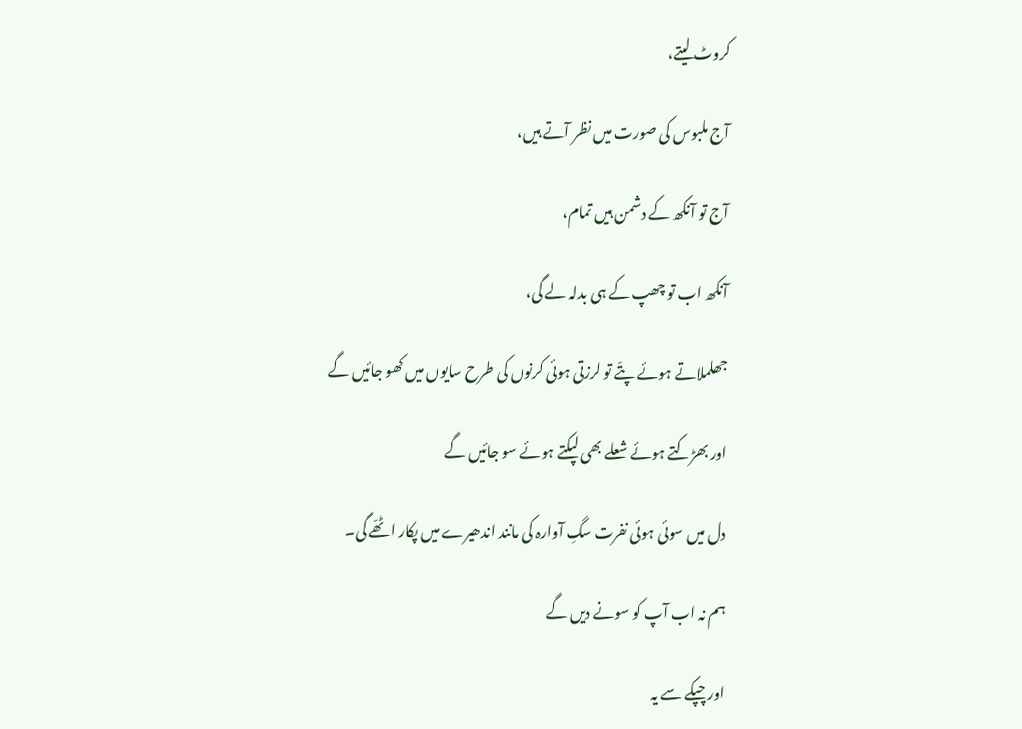کروٹ لیتے،

آج ملبوس کی صورت میں نظر آتے ہیں،

آج تو آنکھ کے دشمن ہیں تمام،

آنکھ اب تو چھپ کے ہی بدلہ لے گی،

جھلملاتے ہوئے پتّے تو لرزتی ہوئی کرنوں کی طرح سایوں میں کھو جائیں گے

اور بھڑکتے ہوئے شعلے بھی لپکتے ہوئے سو جائیں گے

دل میں سوئی ہوئی نفرت سگِ آوارہ کی مانند اندھیرے میں پکار اٹھّے گی۔

ہم نہ اب آپ کو سونے دیں گے

اور چپکے سے یہ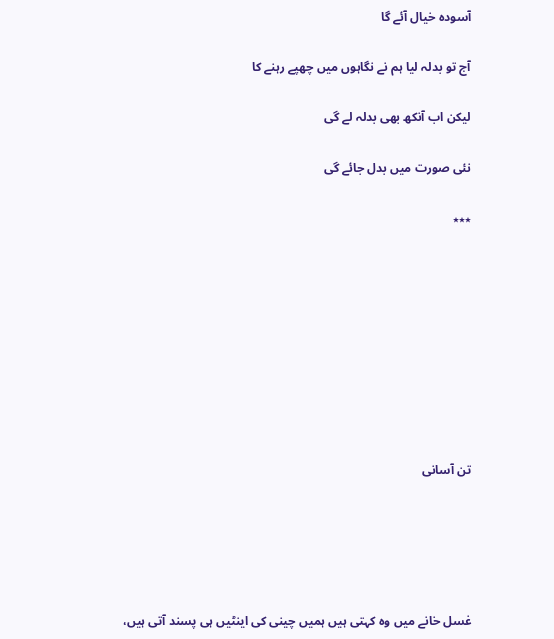آسودہ خیال آئے گا

آج تو بدلہ لیا ہم نے نگاہوں میں چھپے رہنے کا

لیکن اب آنکھ بھی بدلہ لے گی

نئی صورت میں بدل جائے گی

٭٭٭









تن آسانی





غسل خانے میں وہ کہتی ہیں ہمیں چینی کی اینٹیں ہی پسند آتی ہیں،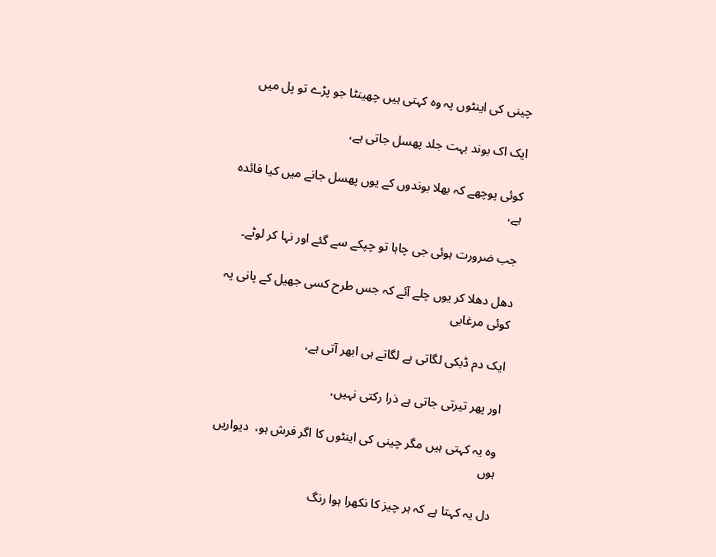چینی کی اینٹوں پہ وہ کہتی ہیں چھینٹا جو پڑے تو پل میں

ایک اک بوند بہت جلد پھسل جاتی ہے،

کوئی پوچھے کہ بھلا بوندوں کے یوں پھسل جانے میں کیا فائدہ ہے،

جب ضرورت ہوئی جی چاہا تو چپکے سے گئے اور نہا کر لوٹے۔

دھل دھلا کر یوں چلے آئے کہ جس طرح کسی جھیل کے پانی پہ کوئی مرغابی

ایک دم ڈبکی لگاتی ہے لگاتے ہی ابھر آتی ہے،

اور پھر تیرتی جاتی ہے ذرا رکتی نہیں،

وہ یہ کہتی ہیں مگر چینی کی اینٹوں کا اگر فرش ہو،  دیواریں ہوں

دل یہ کہتا ہے کہ ہر چیز کا نکھرا ہوا رنگ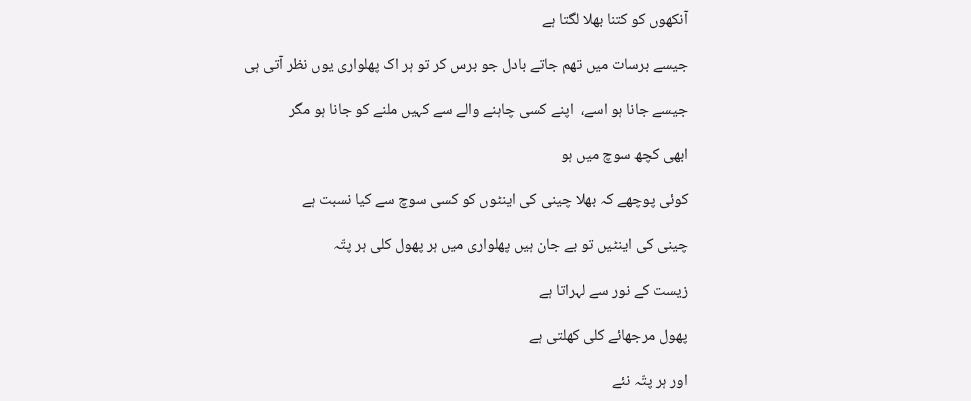آنکھوں کو کتنا بھلا لگتا ہے

جیسے برسات میں تھم جاتے بادل جو برس کر تو ہر اک پھلواری یوں نظر آتی ہی

جیسے جانا ہو اسے،  اپنے کسی چاہنے والے سے کہیں ملنے کو جانا ہو مگر

ابھی کچھ سوچ میں ہو

کوئی پوچھے کہ بھلا چینی کی اینٹوں کو کسی سوچ سے کیا نسبت ہے

چینی کی اینٹیں تو بے جان ہیں پھلواری میں ہر پھول کلی ہر پتّہ

زیست کے نور سے لہراتا ہے

پھول مرجھائے کلی کھلتی ہے

اور ہر پتّہ نئے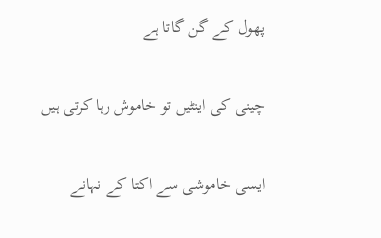پھول کے گن گاتا ہے

چینی کی اینٹیں تو خاموش رہا کرتی ہیں

ایسی خاموشی سے اکتا کے نہانے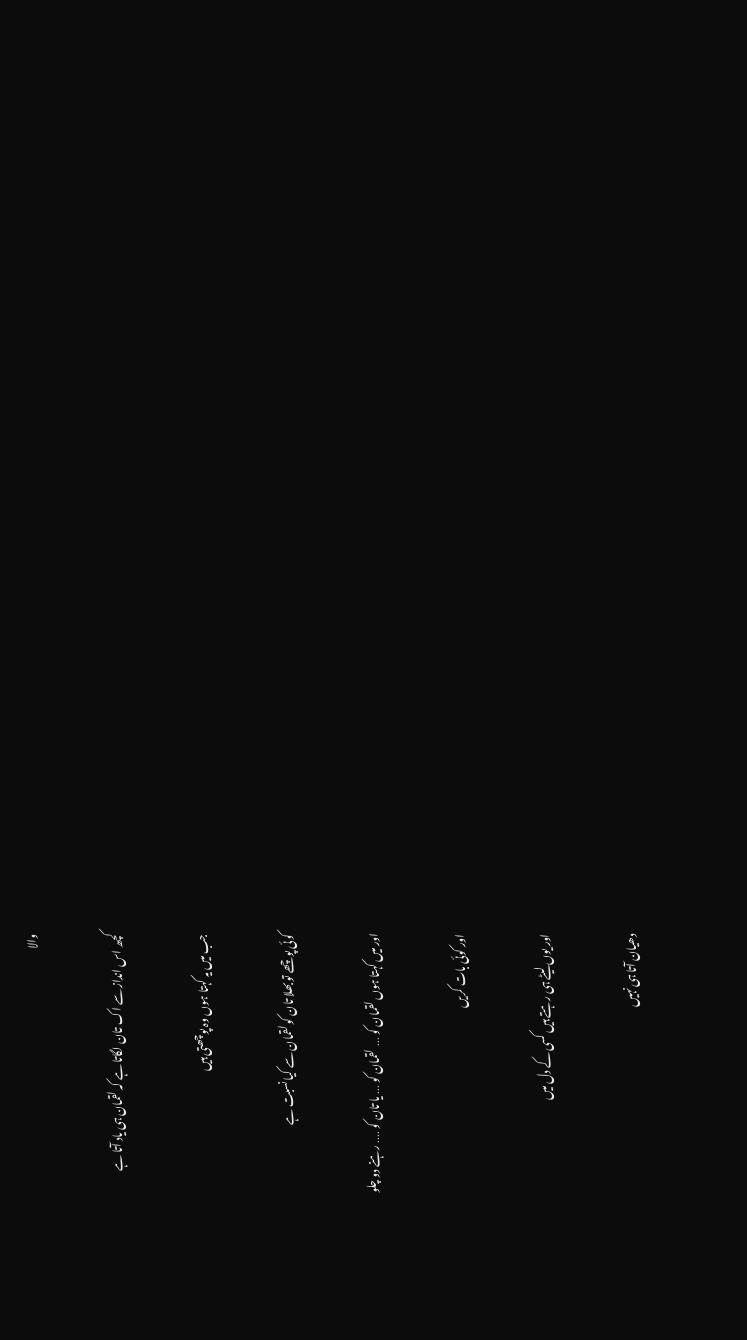والا

کچھ اس انداز سے اک تان لگاتا ہے کہ لقمان ہی یاد آتا ہے

جب میں یہ کہتا ہوں وہ پوچھتی ہیں

کوئی پوچھے تو بھلا تان کو لقمان سے کیا نسبت ہے

اور میں کہتا ہوں لقمان کو ․․․ لقمان کو ․․․ یا تان کو ․․․․ رہنے دو چلو

اور کوئی بات کریں

اور یوں لیٹے ہی رہتے ہیں کسی کے دل میں

دھیان آتا ہی نہیں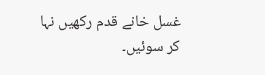غسل خانے قدم رکھیں نہا کر سوئیں۔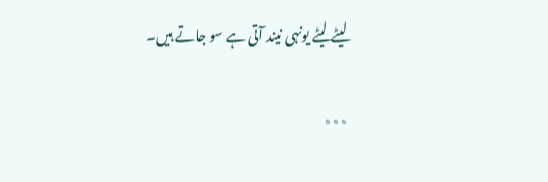لیٹے لیٹے یونہی نیند آتی ہے سو جاتے ہیں۔

٭٭٭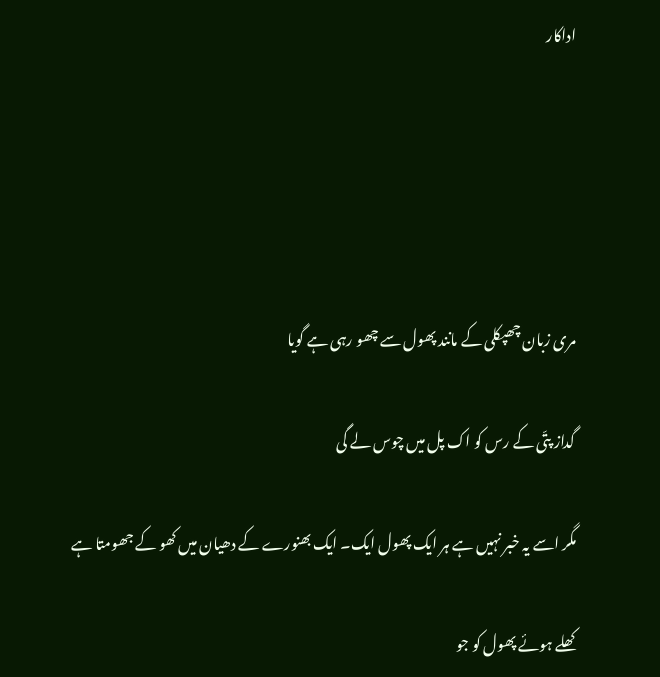اداکار





مری زبان چھپکلی کے مانند پھول سے چھو رہی ہے گویا

گداز پتّی کے رس کو اک پل میں چوس لے گی

مگر اسے یہ خبر نہیں ہے ہر ایک پھول ایک۔ ایک بھنورے کے دھیان میں کھو کے جھومتا ہے

کھلے ہوئے پھول کو جو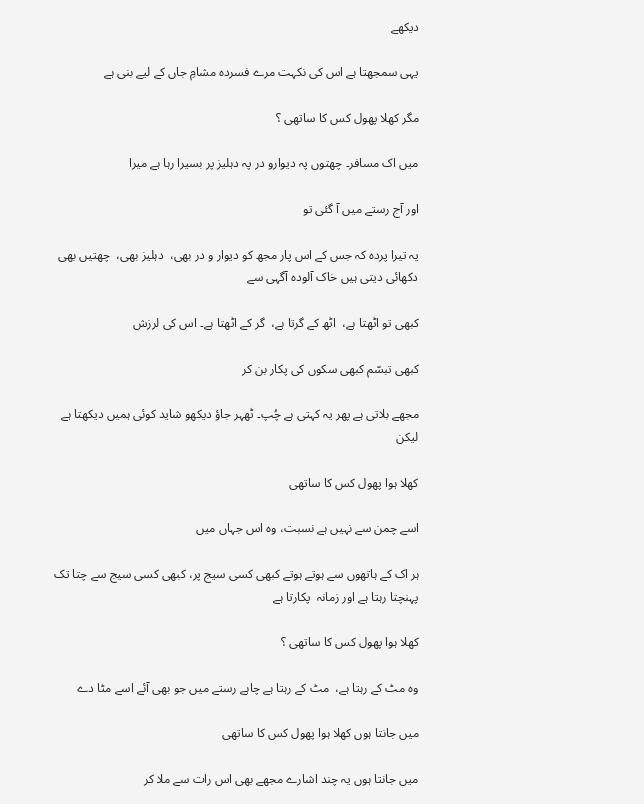دیکھے

یہی سمجھتا ہے اس کی نکہت مرے فسردہ مشامِ جاں کے لیے بنی ہے

مگر کھلا پھول کس کا ساتھی ؟

میں اک مسافر۔ چھتوں پہ دیوارو در پہ دہلیز پر بسیرا رہا ہے میرا

اور آج رستے میں آ گئی تو

یہ تیرا پردہ کہ جس کے اس پار مجھ کو دیوار و در بھی،  دہلیز بھی،  چھتیں بھی دکھائی دیتی ہیں خاک آلودہ آگہی سے

کبھی تو اٹھتا ہے،  اٹھ کے گرتا ہے،  گر کے اٹھتا ہے۔ اس کی لرزش

کبھی تبسّم کبھی سکوں کی پکار بن کر

مجھے بلاتی ہے پھر یہ کہتی ہے چُپ۔ ٹھہر جاؤ دیکھو شاید کوئی ہمیں دیکھتا ہے لیکن

کھلا ہوا پھول کس کا ساتھی

اسے چمن سے نہیں ہے نسبت، وہ اس جہاں میں

ہر اک کے ہاتھوں سے ہوتے ہوتے کبھی کسی سیج پر، کبھی کسی سیج سے چتا تک  پہنچتا رہتا ہے اور زمانہ  پکارتا ہے

کھلا ہوا پھول کس کا ساتھی ؟

وہ مٹ کے رہتا ہے،  مٹ کے رہتا ہے چاہے رستے میں جو بھی آئے اسے مٹا دے

میں جانتا ہوں کھلا ہوا پھول کس کا ساتھی

میں جانتا ہوں یہ چند اشارے مجھے بھی اس رات سے ملا کر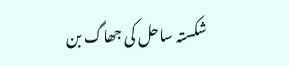شکستہ ساحل کی جھاگ بن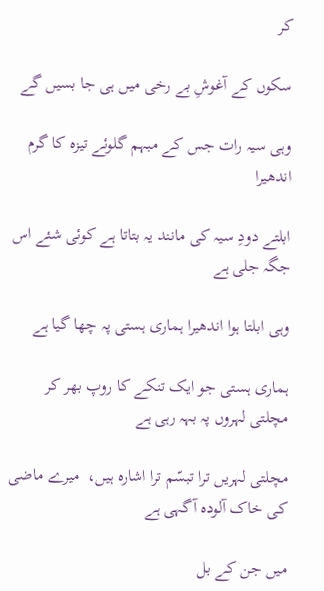کر

سکوں کے آغوشِ بے رخی میں ہی جا بسیں گے

وہی سیہ رات جس کے مبہم گلوئے تیزہ کا گرم اندھیرا

ابلتے دودِ سیہ کی مانند یہ بتاتا ہے کوئی شئے اس جگہ جلی ہے

وہی ابلتا ہوا اندھیرا ہماری ہستی پہ چھا گیا ہے

ہماری ہستی جو ایک تنکے کا روپ بھر کر مچلتی لہروں پہ بہہ رہی ہے

مچلتی لہریں ترا تبسّم ترا اشارہ ہیں،  میرے ماضی کی خاک آلودہ آگہی ہے

میں جن کے بل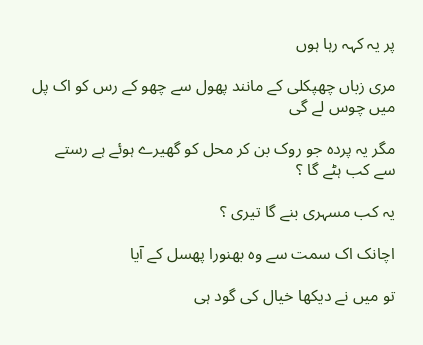پر یہ کہہ رہا ہوں

مری زباں چھپکلی کے مانند پھول سے چھو کے رس کو اک پل میں چوس لے گی

مگر یہ پردہ جو روک بن کر محل کو گھیرے ہوئے ہے رستے سے کب ہٹے گا ؟

یہ کب مسہری بنے گا تیری ؟

اچانک اک سمت سے وہ بھنورا پھسل کے آیا

تو میں نے دیکھا خیال کی گود ہی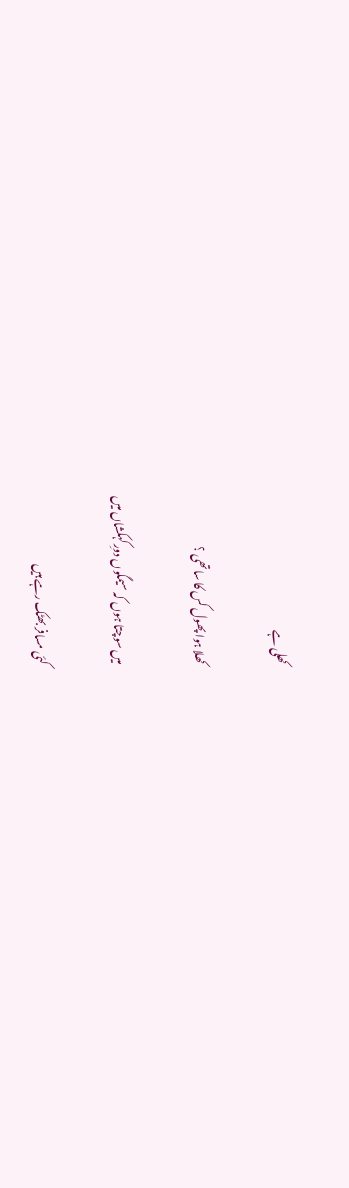کھلی ہے

کھلا ہوا پھول کس کا ساتھی ؟

میں سوچتا ہوں کہ سیمگوں دورِ کہکشاں میں

کئی مسافر بھٹک رہے ہیں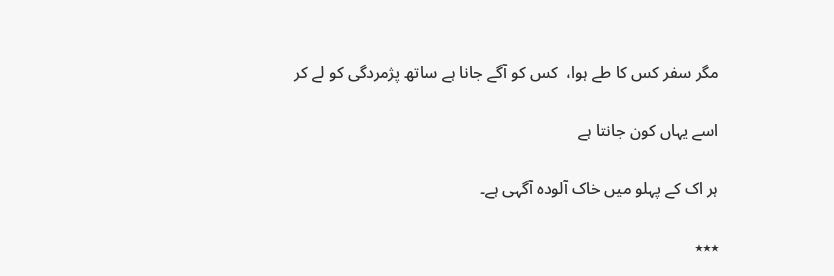مگر سفر کس کا طے ہوا،  کس کو آگے جانا ہے ساتھ پژمردگی کو لے کر

اسے یہاں کون جانتا ہے

ہر اک کے پہلو میں خاک آلودہ آگہی ہے۔

٭٭٭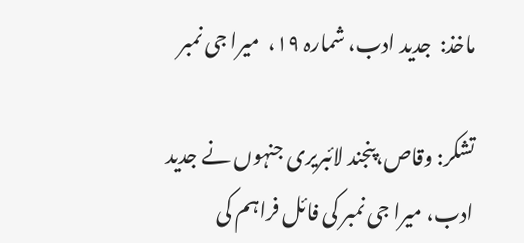ماخذ:  جدید ادب، شمارہ ۱۹،  میرا جی نمبر

تشکر: وقاص،پنجند لائبریری جنہوں نے جدید ادب، میرا جی نمبر کی فائل فراہم کی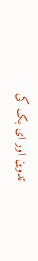تدوین اور ای بک کی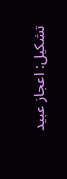تشکیل: اعجاز عبید